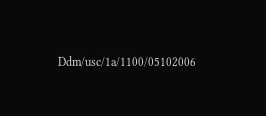Ddm/usc/1a/1100/05102006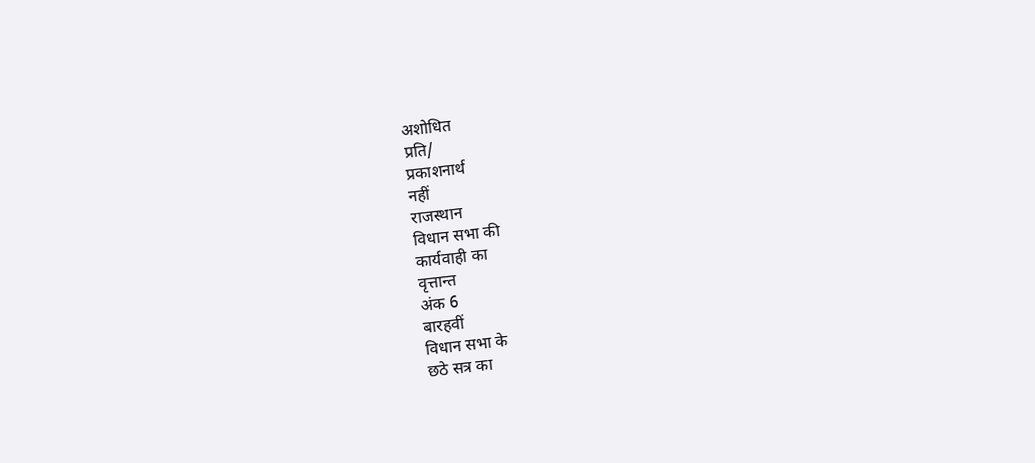अशोधित
प्रति/
प्रकाशनार्थ
नहीं
राजस्थान
विधान सभा की
कार्यवाही का
वृत्तान्त
अंक 6
बारहवीं
विधान सभा के
छठे सत्र का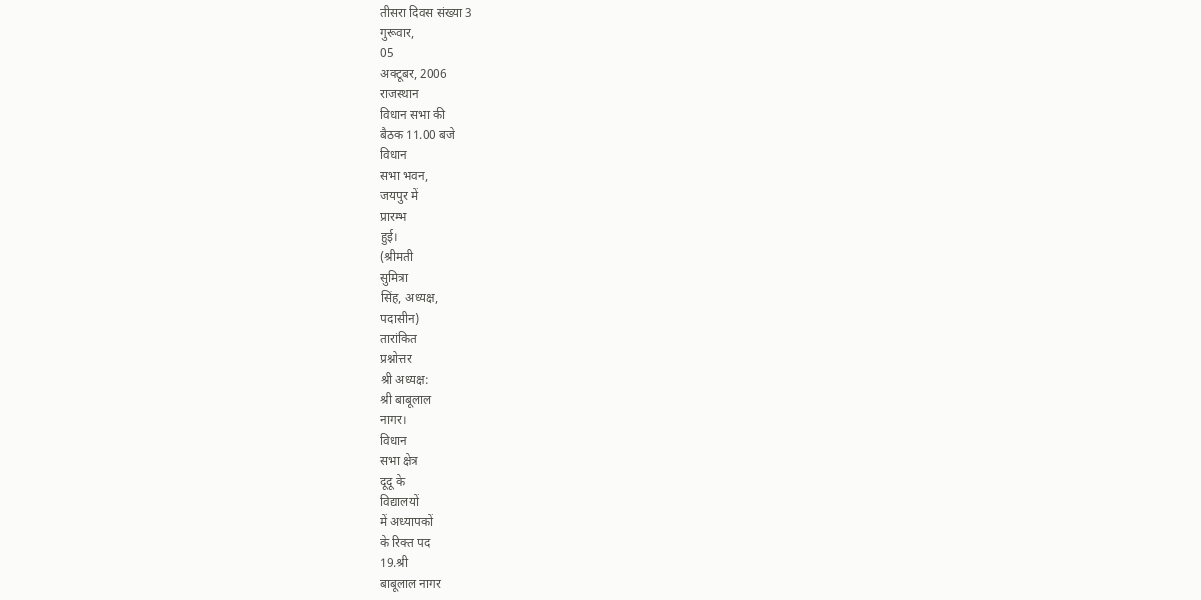तीसरा दिवस संख्या 3
गुरूवार,
05
अक्टूबर, 2006
राजस्थान
विधान सभा की
बैठक 11.00 बजे
विधान
सभा भवन,
जयपुर में
प्रारम्भ
हुई।
(श्रीमती
सुमित्रा
सिंह, अध्यक्ष,
पदासीन)
तारांकित
प्रश्नोत्तर
श्री अध्यक्ष:
श्री बाबूलाल
नागर।
विधान
सभा क्षेत्र
दूदू के
विद्यालयों
में अध्यापकों
के रिक्त पद
19.श्री
बाबूलाल नागर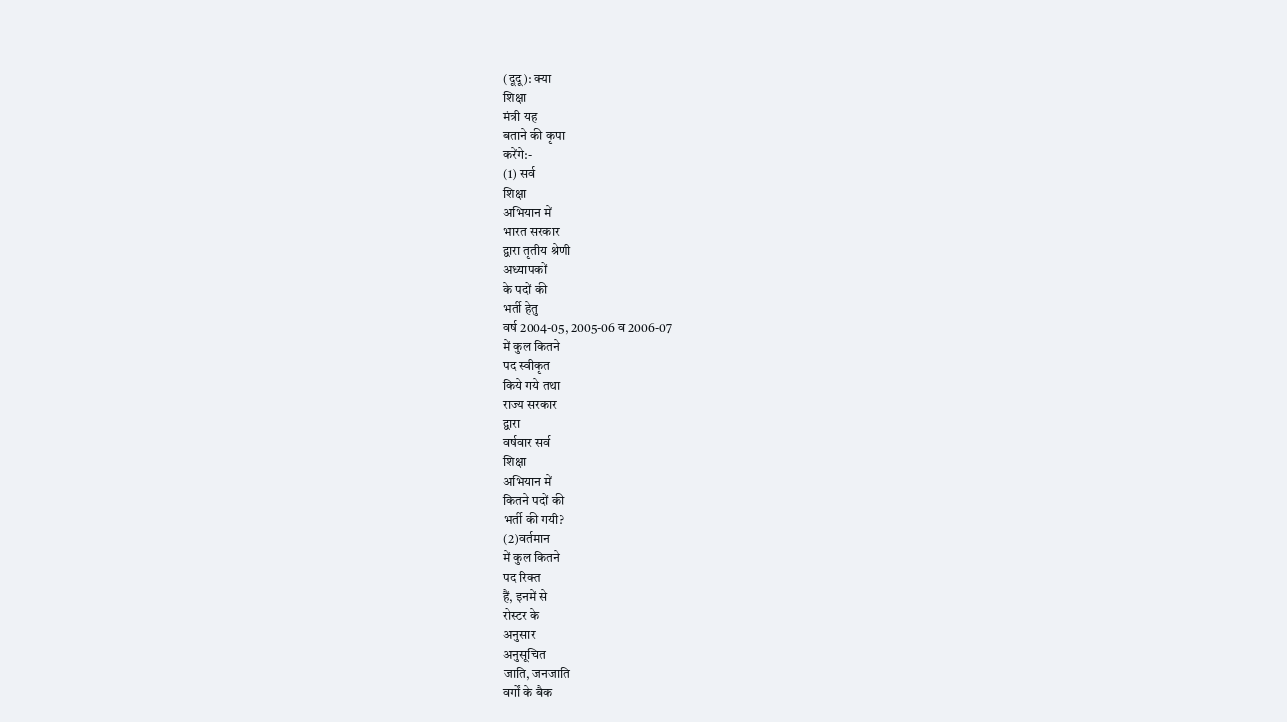(दूदू): क्या
शिक्षा
मंत्री यह
बताने की कृपा
करेंगे:-
(1) सर्व
शिक्षा
अभियान में
भारत सरकार
द्वारा तृतीय श्रेणी
अध्यापकों
के पदों की
भर्ती हेतु
वर्ष 2004-05, 2005-06 व 2006-07
में कुल कितने
पद स्वीकृत
किये गये तथा
राज्य सरकार
द्वारा
वर्षवार सर्व
शिक्षा
अभियान में
कितने पदों की
भर्ती की गयी?
(2)वर्तमान
में कुल कितने
पद रिक्त
हैं, इनमें से
रोस्टर के
अनुसार
अनुसूचित
जाति, जनजाति
वर्गों के बैक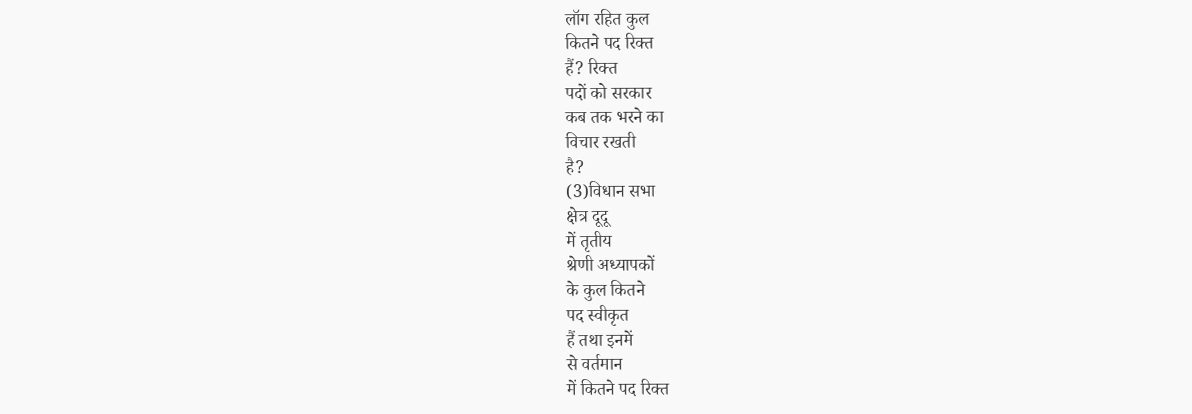लॉग रहित कुल
कितने पद रिक्त
हैं? रिक्त
पदों को सरकार
कब तक भरने का
विचार रखती
है?
(3)विधान सभा
क्षेत्र दूदू
में तृतीय
श्रेणी अध्यापकों
के कुल कितने
पद स्वीकृत
हैं तथा इनमें
से वर्तमान
में कितने पद रिक्त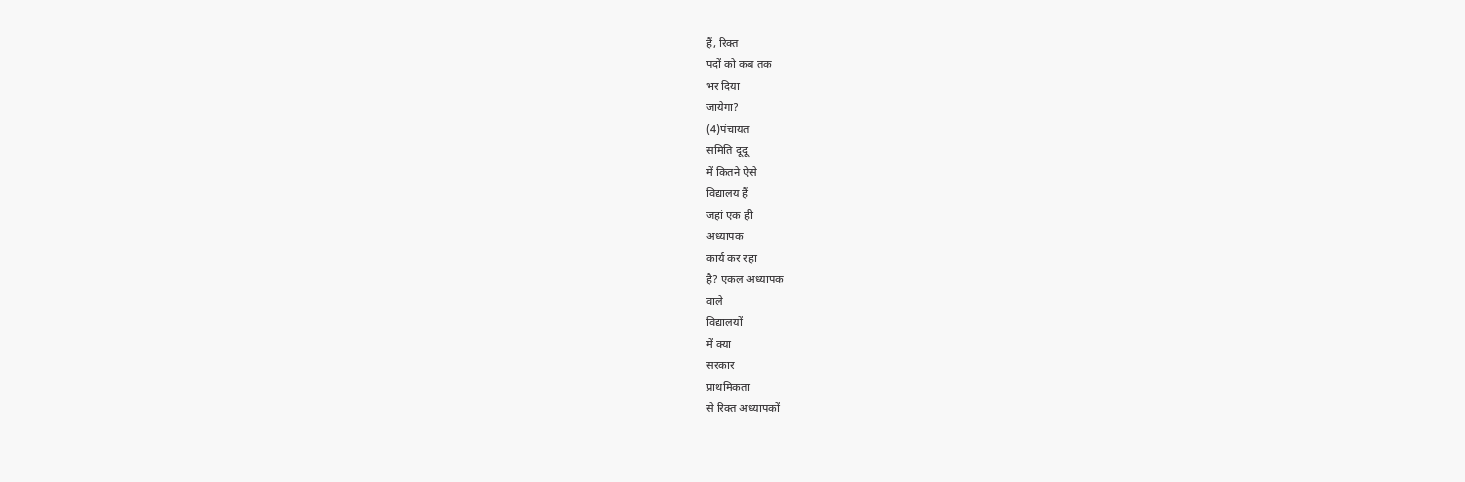हैं, रिक्त
पदों को कब तक
भर दिया
जायेगा?
(4)पंचायत
समिति दूदू
में कितने ऐसे
विद्यालय हैं
जहां एक ही
अध्यापक
कार्य कर रहा
है? एकल अध्यापक
वाले
विद्यालयों
में क्या
सरकार
प्राथमिकता
से रिक्त अध्यापकों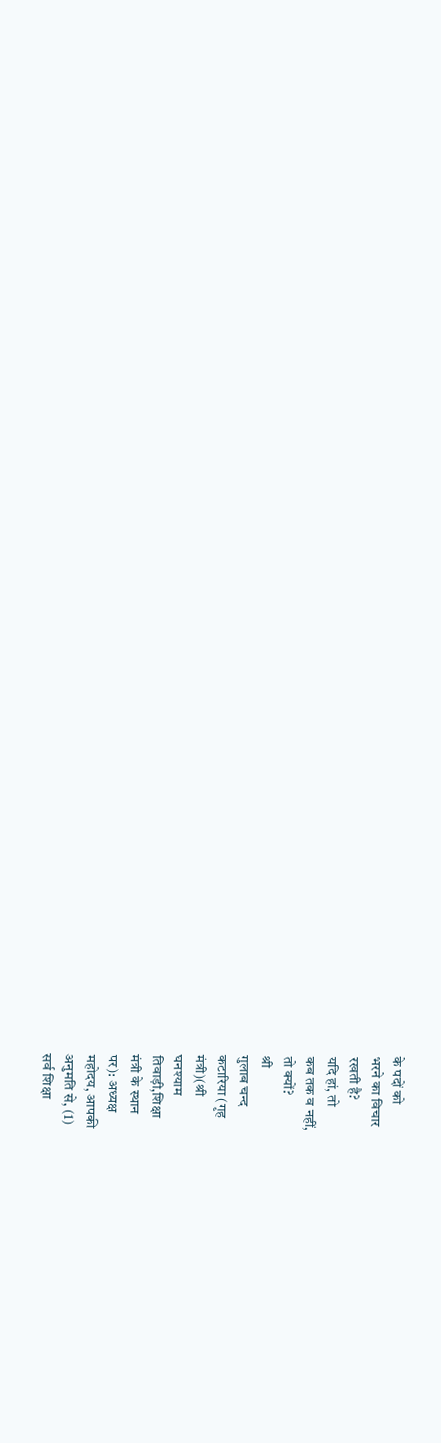के पदों को
भरने का विचार
रखती है?
यदि हां, तो
कब तक व नहीं,
तो क्यों?
श्री
गुलाब चन्द
कटारिया (गृह
मंत्री)(श्री
घनश्याम
तिवाड़ी,शिक्षा
मंत्री के स्थान
पर): अध्यक्ष
महोदय, आपकी
अनुमति से, (1)
सर्व शिक्षा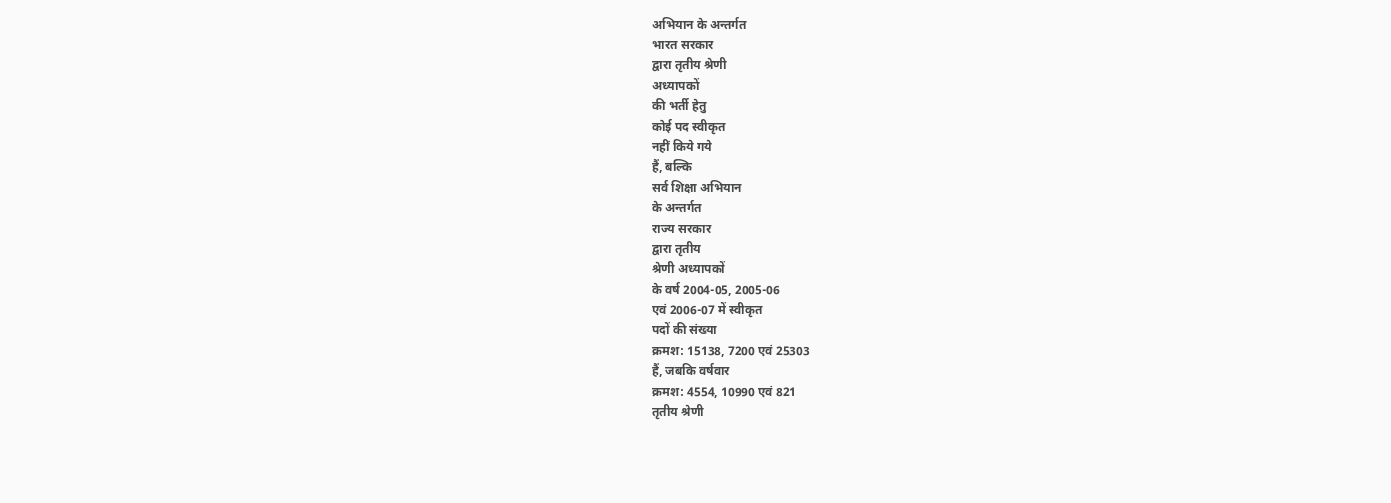अभियान के अन्तर्गत
भारत सरकार
द्वारा तृतीय श्रेणी
अध्यापकों
की भर्ती हेतु
कोई पद स्वीकृत
नहीं किये गये
हैं, बल्कि
सर्व शिक्षा अभियान
के अन्तर्गत
राज्य सरकार
द्वारा तृतीय
श्रेणी अध्यापकों
के वर्ष 2004-05, 2005-06
एवं 2006-07 में स्वीकृत
पदों की संख्या
क्रमश: 15138, 7200 एवं 25303
हैं, जबकि वर्षवार
क्रमश: 4554, 10990 एवं 821
तृतीय श्रेणी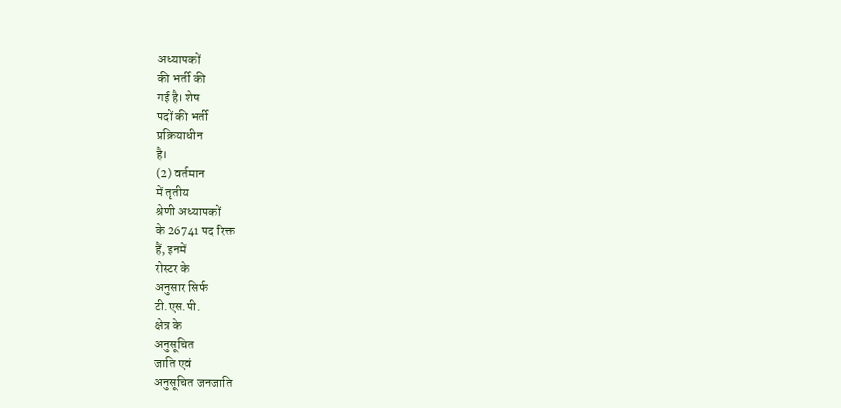अध्यापकों
की भर्ती की
गई है। शेष
पदों की भर्ती
प्रक्रियाधीन
है।
(2) वर्तमान
में तृतीय
श्रेणी अध्यापकों
के 26741 पद रिक्त
हैं, इनमें
रोस्टर के
अनुसार सिर्फ
टी.एस.पी.
क्षेत्र के
अनुसूचित
जाति एवं
अनुसूचित जनजाति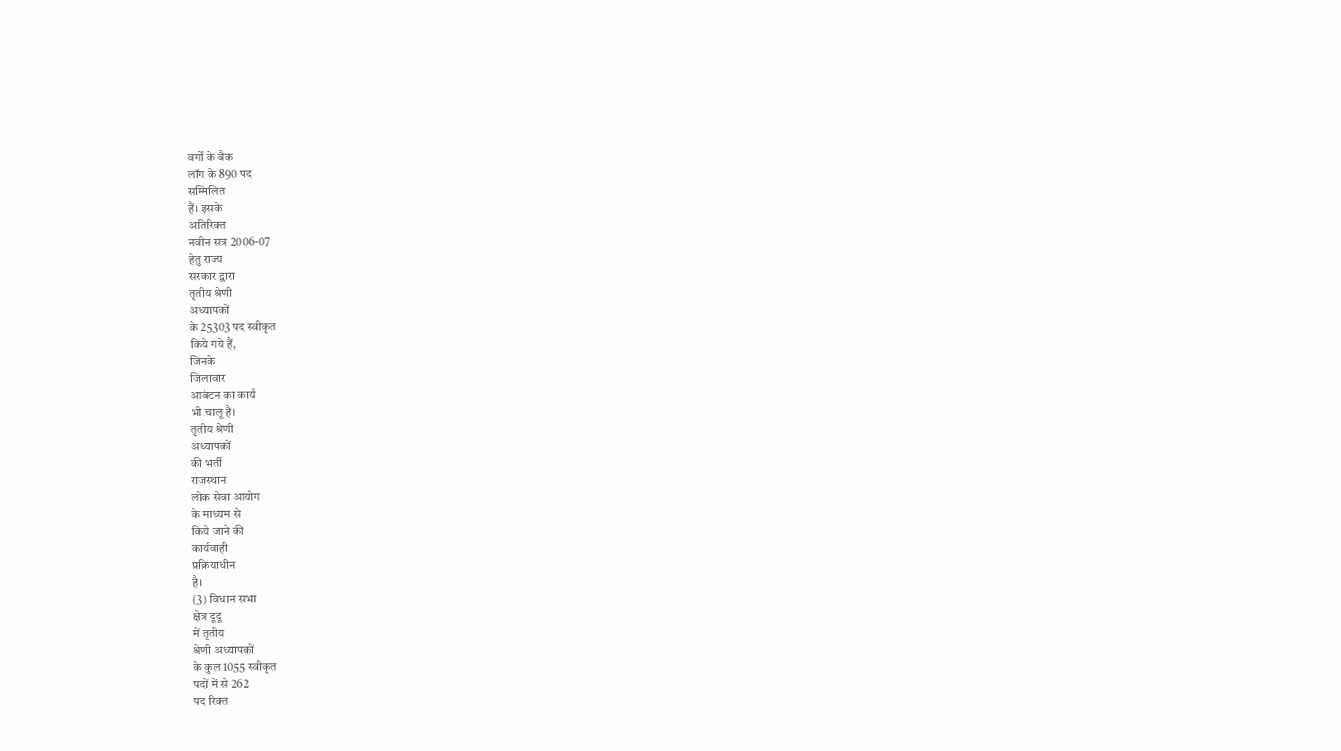वर्गों के बैक
लॉग के 890 पद
सम्मिलित
हैं। इसके
अतिरिक्त
नवीन सत्र 2006-07
हेतु राज्य
सरकार द्वारा
तृतीय श्रेणी
अध्यापकों
के 25303 पद स्वीकृत
किये गये हैं,
जिनके
जिलावार
आबंटन का कार्य
भी चालू है।
तृतीय श्रेणी
अध्यापकों
की भर्ती
राजस्थान
लोक सेवा आयोग
के माध्यम से
किये जाने की
कार्यवाही
प्रक्रियाधीन
है।
(3) विधान सभा
क्षेत्र दूदू
में तृतीय
श्रेणी अध्यापकों
के कुल 1055 स्वीकृत
पदों में से 262
पद रिक्त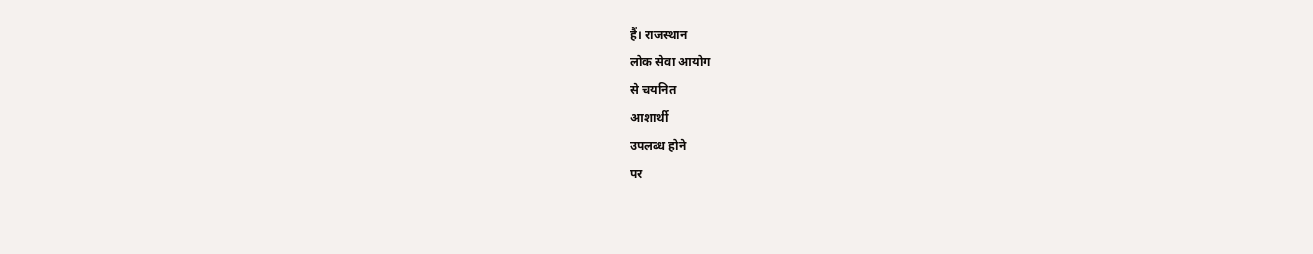हैं। राजस्थान
लोक सेवा आयोग
से चयनित
आशार्थी
उपलब्ध होने
पर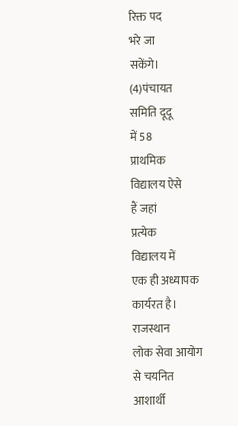रिक्त पद
भरे जा
सकेंगे।
(4)पंचायत
समिति दूदू
में 58
प्राथमिक
विद्यालय ऐसे
हैं जहां
प्रत्येक
विद्यालय में
एक ही अध्यापक
कार्यरत है।
राजस्थान
लोक सेवा आयोग
से चयनित
आशार्थी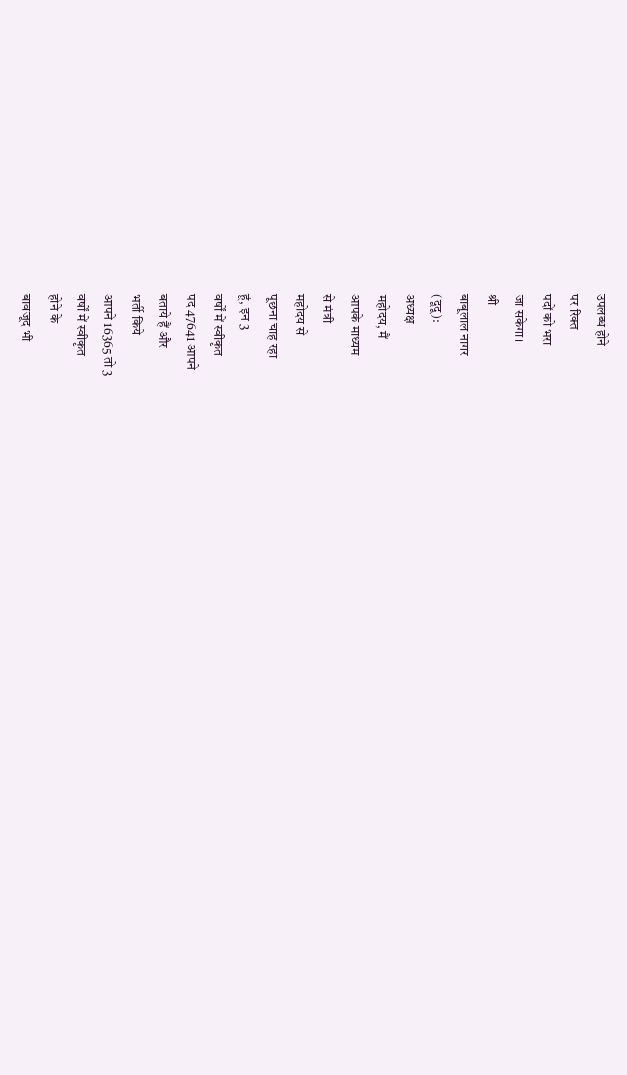उपलब्ध होने
पर रिक्त
पदों को भरा
जा सकेगा।
श्री
बाबूलाल नागर
(दूदू):
अध्यक्ष
महोदय, मैं
आपके माध्यम
से मंत्री
महोदय से
पूछना चाह रहा
हूं, इन 3
वर्षों में स्वीकृत
पद 47641 आपने
बताये हैं और
भर्ती किये
आपने 16365 तो 3
वर्षों में स्वीकृत
होने के
बावजूद भी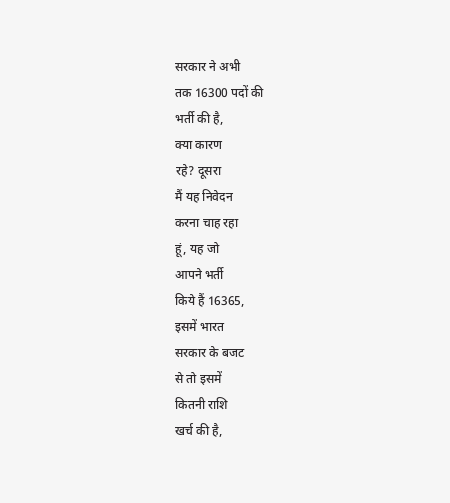सरकार ने अभी
तक 16300 पदों की
भर्ती की है,
क्या कारण
रहे? दूसरा
मैं यह निवेदन
करना चाह रहा
हूं, यह जो
आपने भर्ती
किये हैं 16365,
इसमें भारत
सरकार के बजट
से तो इसमें
कितनी राशि
खर्च की है,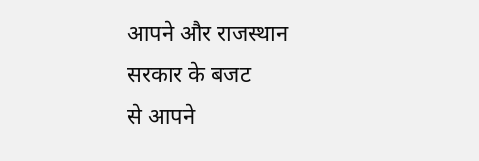आपने और राजस्थान
सरकार के बजट
से आपने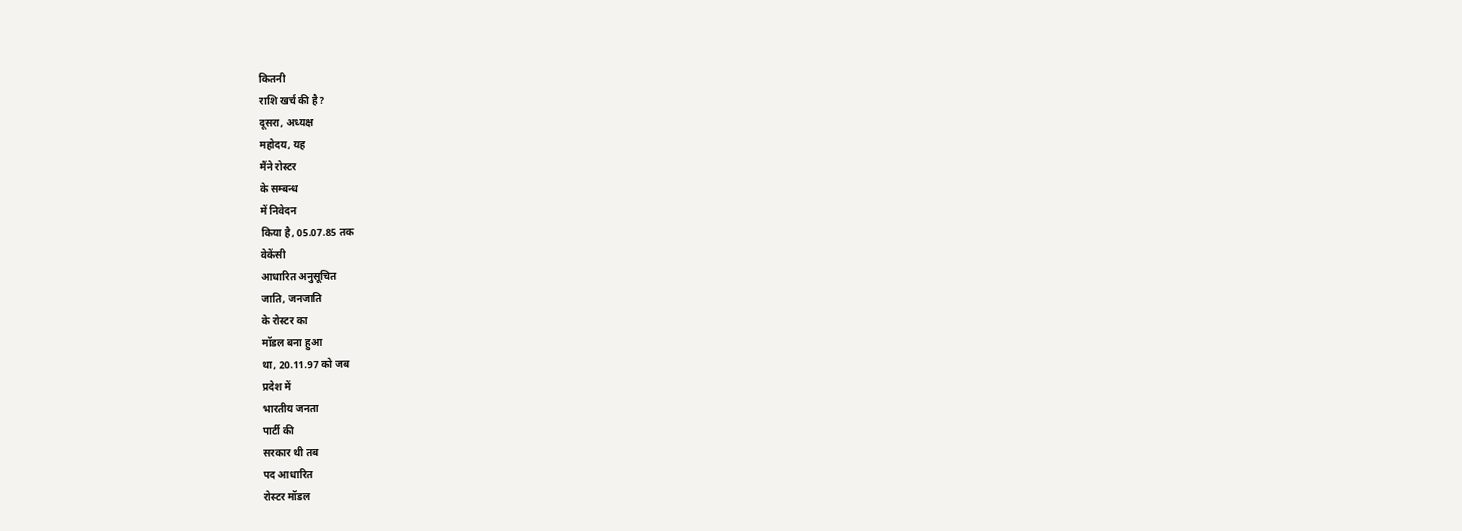कितनी
राशि खर्च की है?
दूसरा, अध्यक्ष
महोदय, यह
मैंने रोस्टर
के सम्बन्ध
में निवेदन
किया है, 05.07.85 तक
वेकेंसी
आधारित अनुसूचित
जाति, जनजाति
के रोस्टर का
मॉडल बना हुआ
था, 20.11.97 को जब
प्रदेश में
भारतीय जनता
पार्टी की
सरकार थी तब
पद आधारित
रोस्टर मॉडल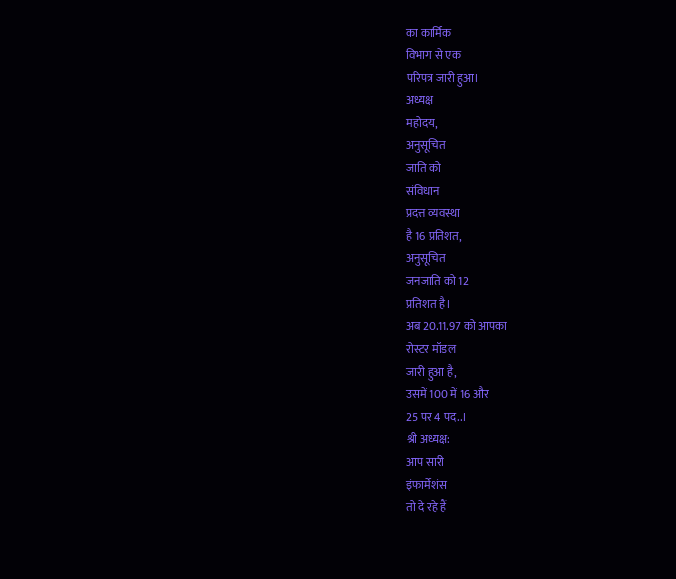का कार्मिक
विभाग से एक
परिपत्र जारी हुआ।
अध्यक्ष
महोदय,
अनुसूचित
जाति को
संविधान
प्रदत्त व्यवस्था
है 16 प्रतिशत,
अनुसूचित
जनजाति को 12
प्रतिशत है।
अब 20.11.97 को आपका
रोस्टर मॉडल
जारी हुआ है,
उसमें 100 में 16 और
25 पर 4 पद..।
श्री अध्यक्ष:
आप सारी
इंफार्मेशंस
तो दे रहे हैं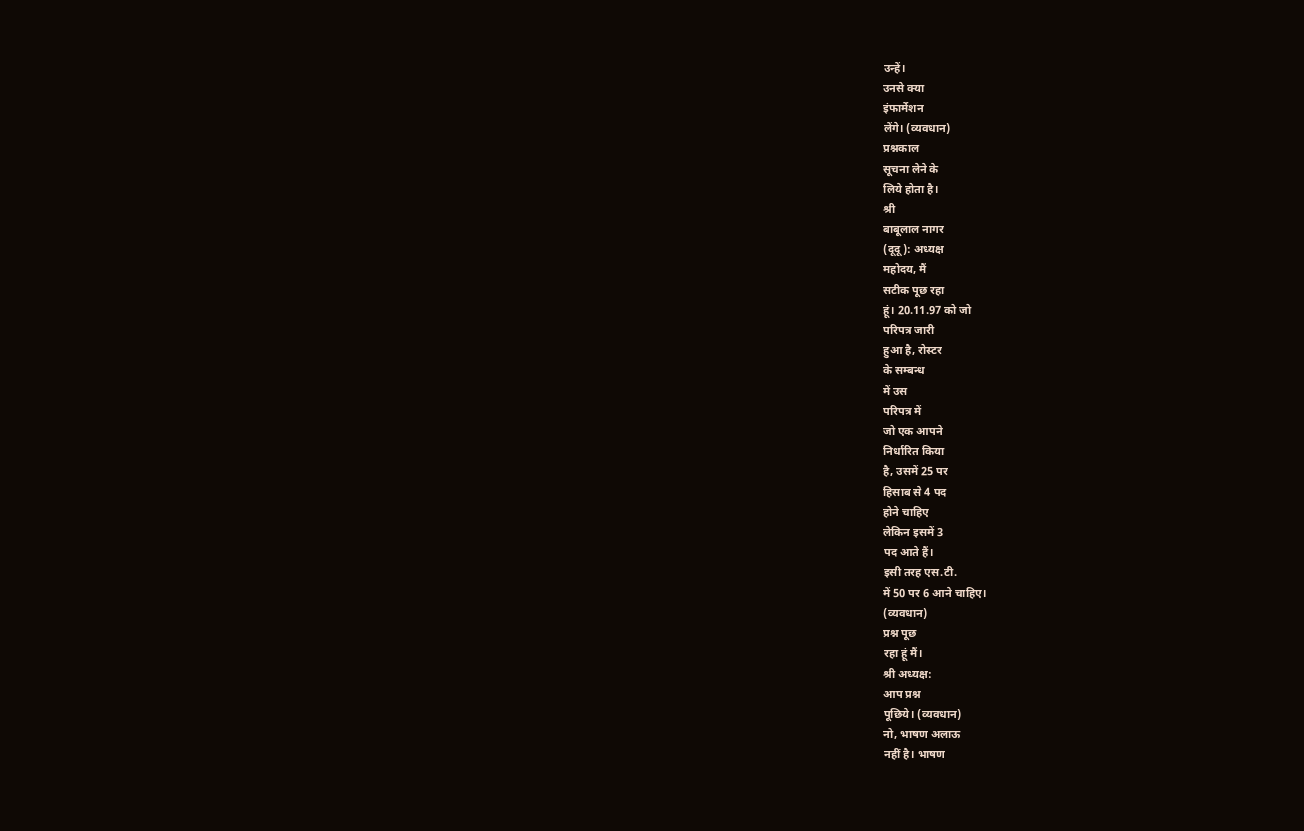उन्हें।
उनसे क्या
इंफार्मेशन
लेंगे। (व्यवधान)
प्रश्नकाल
सूचना लेने के
लिये होता है।
श्री
बाबूलाल नागर
(दूदू): अध्यक्ष
महोदय, मैं
सटीक पूछ रहा
हूं। 20.11.97 को जो
परिपत्र जारी
हुआ है, रोस्टर
के सम्बन्ध
में उस
परिपत्र में
जो एक आपने
निर्धारित किया
है, उसमें 25 पर
हिसाब से 4 पद
होने चाहिए
लेकिन इसमें 3
पद आते हैं।
इसी तरह एस.टी.
में 50 पर 6 आने चाहिए।
(व्यवधान)
प्रश्न पूछ
रहा हूं मैं।
श्री अध्यक्ष:
आप प्रश्न
पूछिये। (व्यवधान)
नो, भाषण अलाऊ
नहीं है। भाषण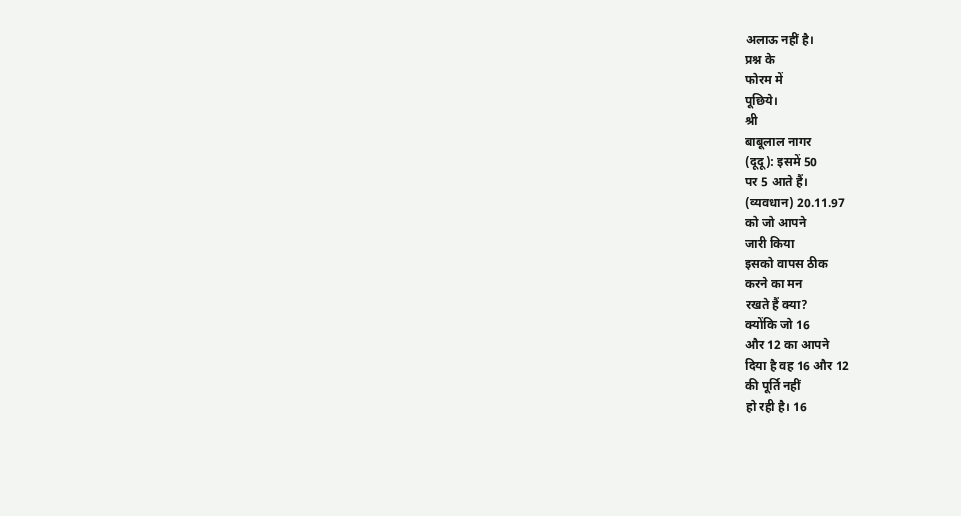अलाऊ नहीं है।
प्रश्न के
फोरम में
पूछिये।
श्री
बाबूलाल नागर
(दूदू): इसमें 50
पर 5 आते हैं।
(व्यवधान) 20.11.97
को जो आपने
जारी किया
इसको वापस ठीक
करने का मन
रखते हैं क्या?
क्योंकि जो 16
और 12 का आपने
दिया है वह 16 और 12
की पूर्ति नहीं
हो रही है। 16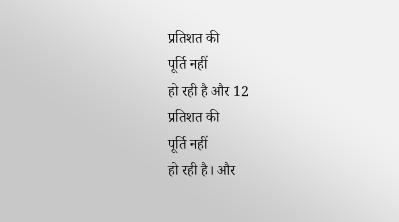प्रतिशत की
पूर्ति नहीं
हो रही है और 12
प्रतिशत की
पूर्ति नहीं
हो रही है। और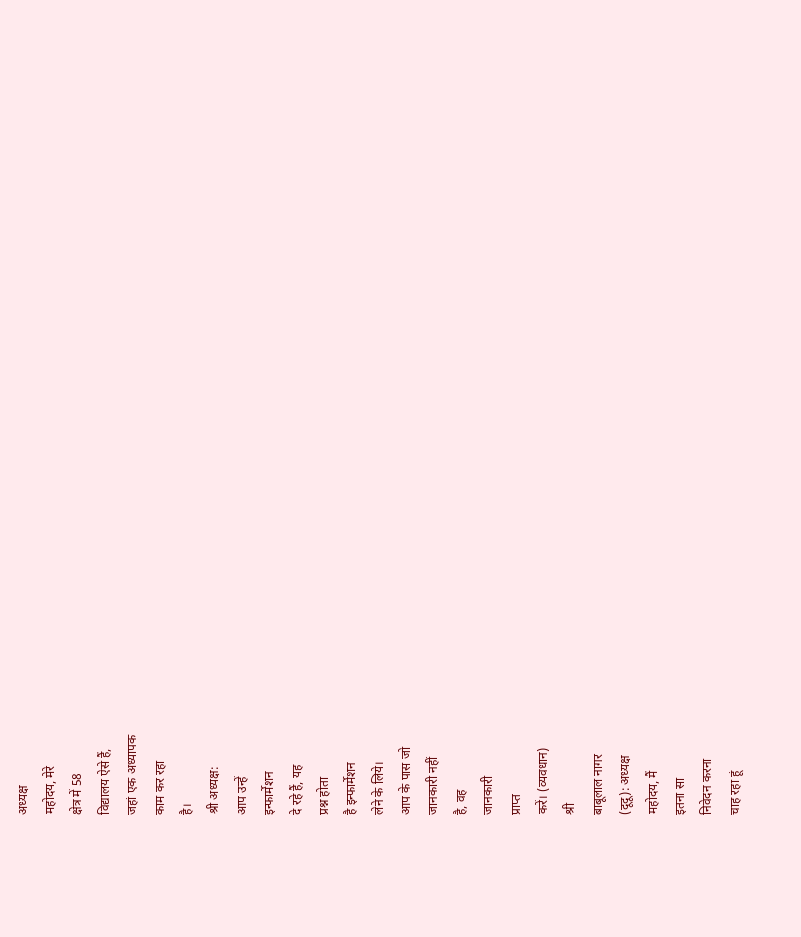अध्यक्ष
महोदय, मेरे
क्षेत्र में 58
विद्यालय ऐसे हैं,
जहां एक अध्यापक
काम कर रहा
है।
श्री अध्यक्ष:
आप उन्हें
इन्फार्मेशन
दे रहे हैं, यह
प्रश्न होता
है इन्फार्मेशन
लेने के लिये।
आप के पास जो
जानकारी नहीं
है, वह
जानकारी
प्राप्त
करें। (व्यवधान)
श्री
बाबूलाल नागर
(दूदू): अध्यक्ष
महोदय, मैं
इतना सा
निवेदन करना
चाह रहा हूं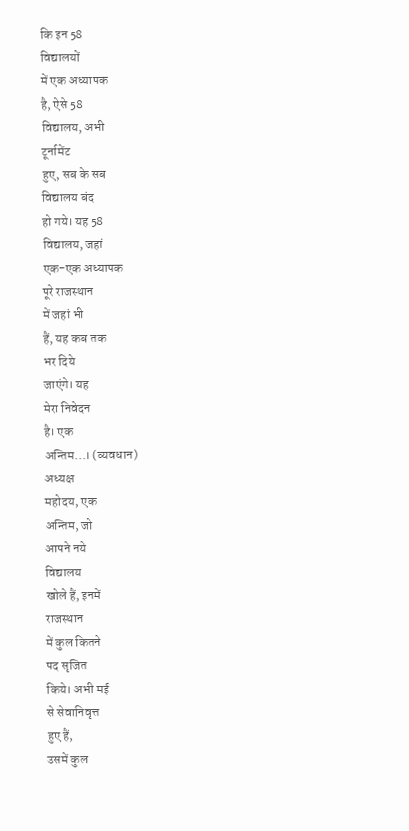कि इन 58
विद्यालयों
में एक अध्यापक
है, ऐसे 58
विद्यालय, अभी
टूर्नामेंट
हुए, सब के सब
विद्यालय बंद
हो गये। यह 58
विद्यालय, जहां
एक-एक अध्यापक
पूरे राजस्थान
में जहां भी
हैं, यह कब तक
भर दिये
जाएंगे। यह
मेरा निवेदन
है। एक
अन्तिम...। (व्यवधान)
अध्यक्ष
महोदय, एक
अन्तिम, जो
आपने नये
विद्यालय
खोले हैं, इनमें
राजस्थान
में कुल कितने
पद सृजित
किये। अभी मई
से सेवानिवृत्त
हुए हैं,
उसमें कुल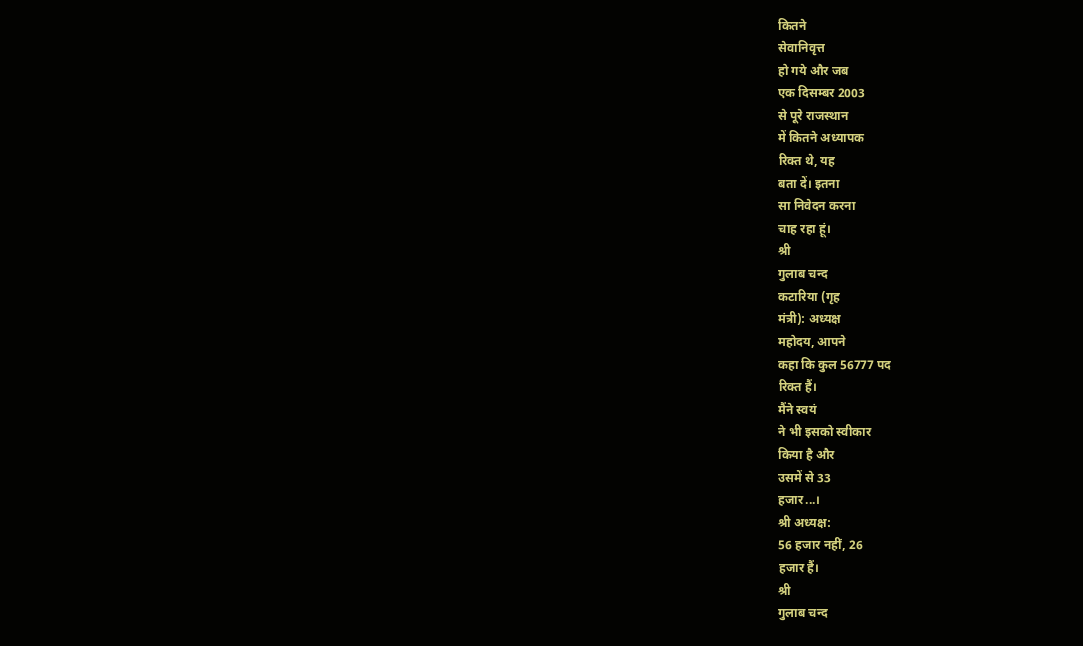कितने
सेवानिवृत्त
हो गये और जब
एक दिसम्बर 2003
से पूरे राजस्थान
में कितने अध्यापक
रिक्त थे, यह
बता दें। इतना
सा निवेदन करना
चाह रहा हूं।
श्री
गुलाब चन्द
कटारिया (गृह
मंत्री): अध्यक्ष
महोदय, आपने
कहा कि कुल 56777 पद
रिक्त हैं।
मैंने स्वयं
ने भी इसको स्वीकार
किया है और
उसमें से 33
हजार...।
श्री अध्यक्ष:
56 हजार नहीं, 26
हजार हैं।
श्री
गुलाब चन्द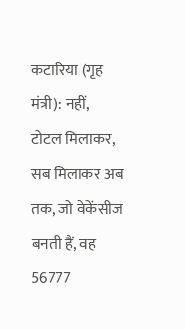कटारिया (गृह
मंत्री): नहीं,
टोटल मिलाकर,
सब मिलाकर अब
तक, जो वेकेंसीज
बनती हैं, वह 56777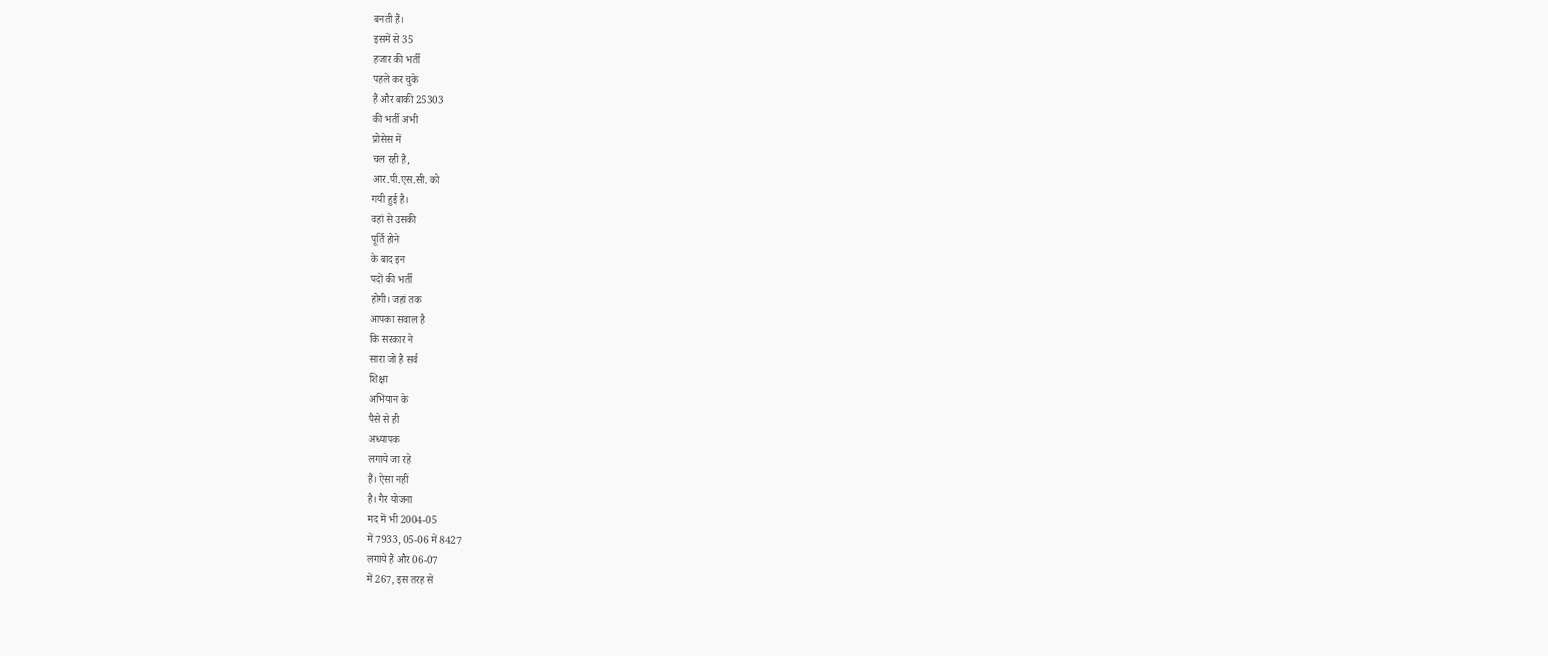बनती हैं।
इसमें से 35
हजार की भर्ती
पहले कर चुके
हैं और बाकी 25303
की भर्ती अभी
प्रोसेस में
चल रही है,
आर.पी.एस.सी. को
गयी हुई है।
वहां से उसकी
पूर्ति होने
के बाद इन
पदों की भर्ती
होगी। जहां तक
आपका सवाल है
कि सरकार ने
सारा जो है सर्व
शिक्षा
अभियान के
पैसे से ही
अध्यापक
लगाये जा रहे
हैं। ऐसा नहीं
है। गैर योजना
मद में भी 2004-05
में 7933, 05-06 में 8427
लगाये हैं और 06-07
में 267, इस तरह से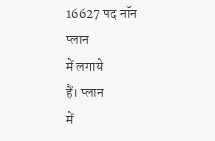16627 पद नॉन प्लान
में लगाये
हैं। प्लान
में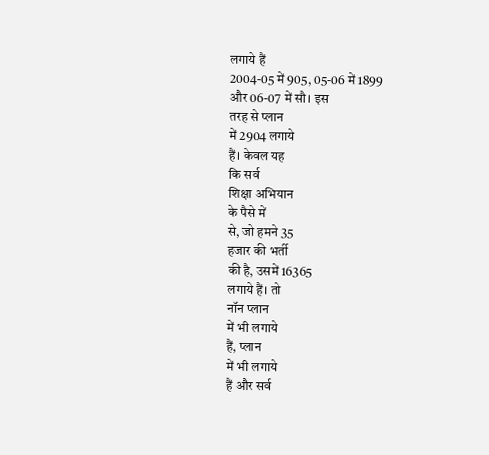लगाये हैं
2004-05 में 905, 05-06 में 1899
और 06-07 में सौ। इस
तरह से प्लान
में 2904 लगाये
हैं। केवल यह
कि सर्व
शिक्षा अभियान
के पैसे में
से, जो हमने 35
हजार की भर्ती
की है, उसमें 16365
लगाये हैं। तो
नॉन प्लान
में भी लगाये
हैं, प्लान
में भी लगाये
हैं और सर्व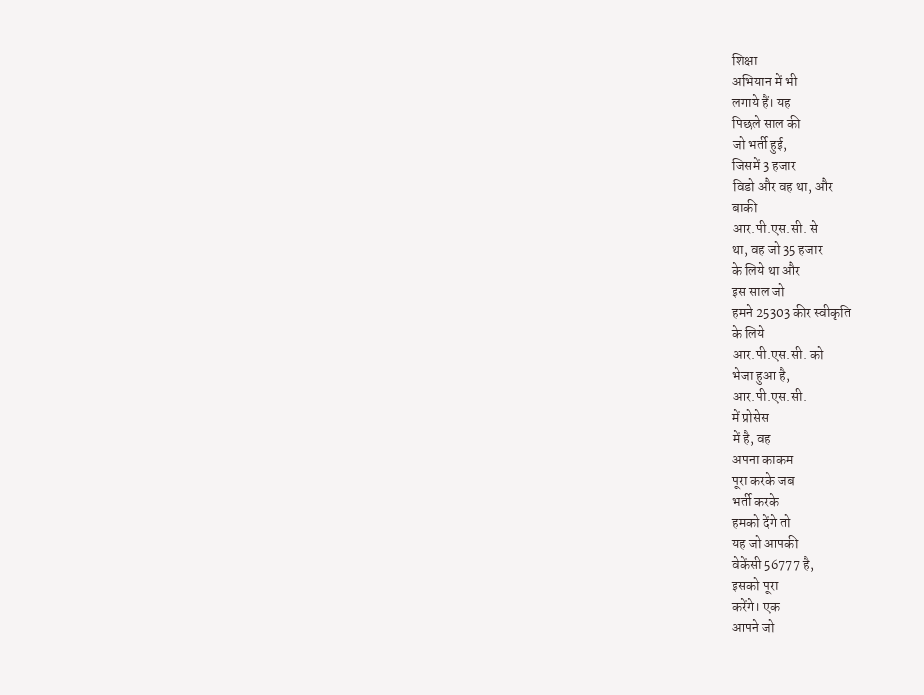शिक्षा
अभियान में भी
लगाये हैं। यह
पिछले साल की
जो भर्ती हुई,
जिसमें 3 हजार
विडो और वह था, और
बाकी
आर.पी.एस.सी. से
था, वह जो 35 हजार
के लिये था और
इस साल जो
हमने 25303 कीर स्वीकृति
के लिये
आर.पी.एस.सी. को
भेजा हुआ है,
आर.पी.एस.सी.
में प्रोसेस
में है, वह
अपना काकम
पूरा करके जब
भर्ती करके
हमको देंगे तो
यह जो आपकी
वेकेंसी 56777 है,
इसको पूरा
करेंगे। एक
आपने जो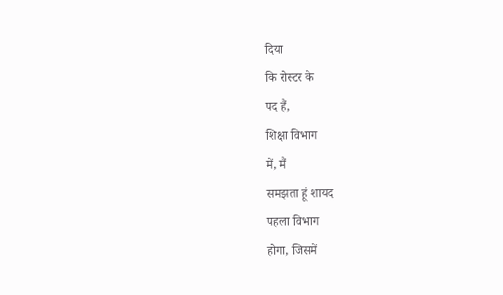दिया
कि रोस्टर के
पद हैं,
शिक्षा विभाग
में, मैं
समझता हूं शायद
पहला विभाग
होगा, जिसमें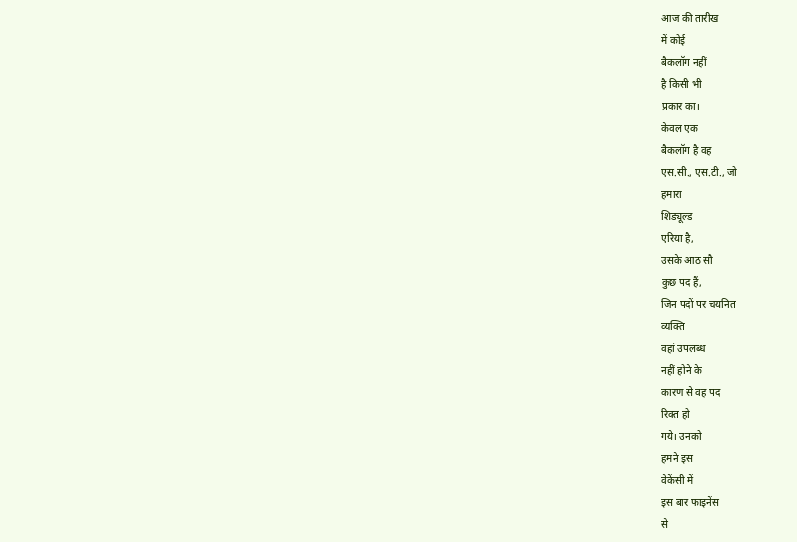आज की तारीख
में कोई
बैकलॉग नहीं
है किसी भी
प्रकार का।
केवल एक
बैकलॉग है वह
एस.सी., एस.टी., जो
हमारा
शिड्यूल्ड
एरिया है,
उसके आठ सौ
कुछ पद हैं,
जिन पदों पर चयनित
व्यक्ति
वहां उपलब्ध
नहीं होने के
कारण से वह पद
रिक्त हो
गये। उनको
हमने इस
वेकेंसी में
इस बार फाइनेंस
से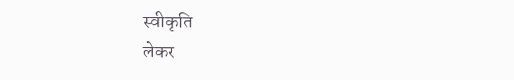स्वीकृति
लेकर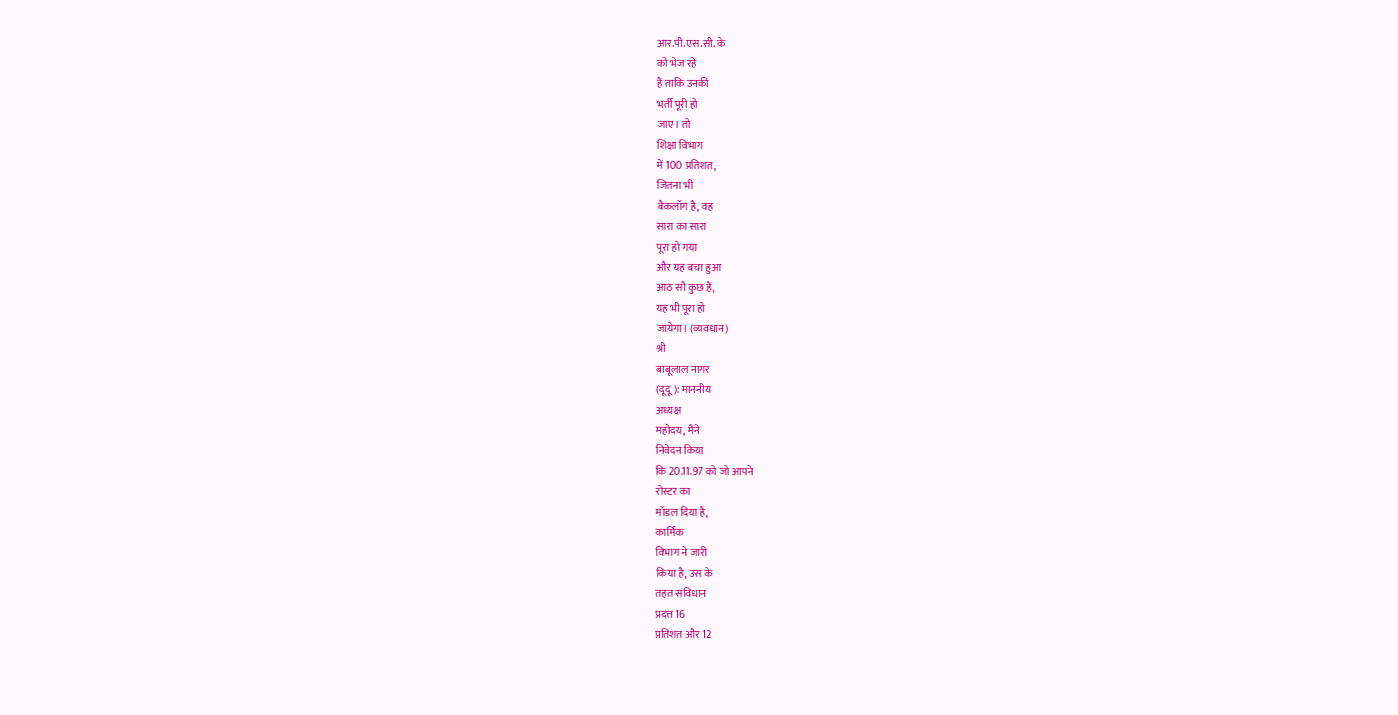आर.पी.एस.सी. के
को भेज रहे
हैं ताकि उनकी
भर्ती पूरी हो
जाए। तो
शिक्षा विभाग
में 100 प्रतिशत,
जितना भी
बैकलॉग है, वह
सारा का सारा
पूरा हो गया
और यह बचा हुआ
आठ सौ कुछ हैं,
यह भी पूरा हो
जायेगा। (व्यवधान)
श्री
बाबूलाल नागर
(दूदू): माननीय
अध्यक्ष
महोदय, मैंने
निवेदन किया
कि 20.11.97 को जो आपने
रोस्टर का
मॉडल दिया है,
कार्मिक
विभाग ने जारी
किया है, उस के
तहत संविधान
प्रदत्त 16
प्रतिशत और 12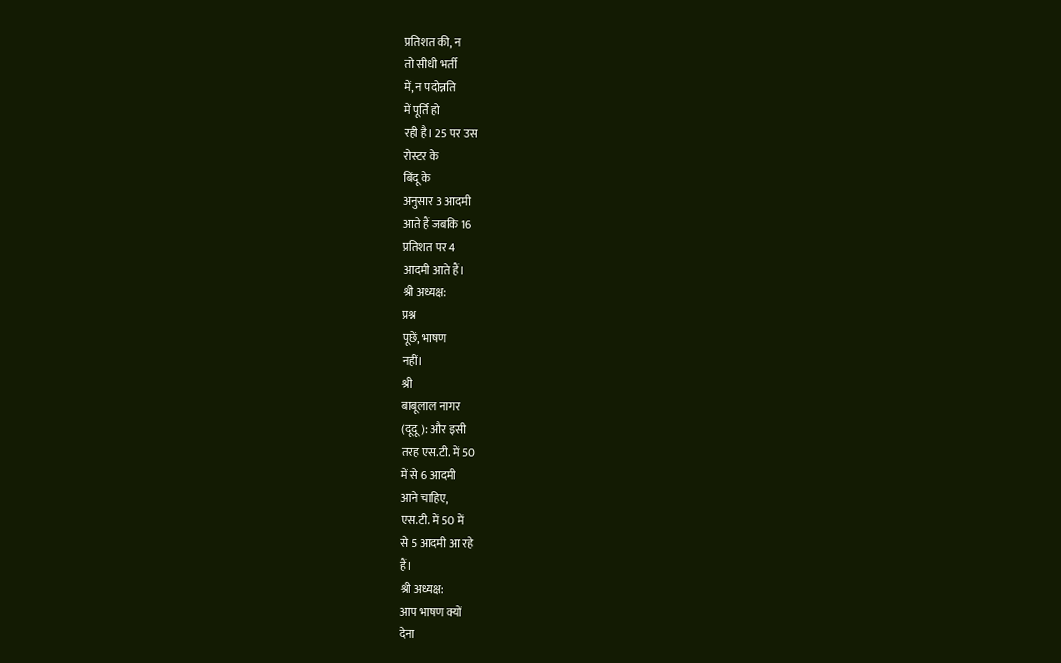प्रतिशत की, न
तो सीधी भर्ती
में, न पदोन्नति
में पूर्ति हो
रही है। 25 पर उस
रोस्टर के
बिंदू के
अनुसार 3 आदमी
आते हैं जबकि 16
प्रतिशत पर 4
आदमी आते हैं।
श्री अध्यक्ष:
प्रश्न
पूछें, भाषण
नहीं।
श्री
बाबूलाल नागर
(दूदू): और इसी
तरह एस.टी. में 50
में से 6 आदमी
आने चाहिए,
एस.टी. में 50 में
से 5 आदमी आ रहे
हैं।
श्री अध्यक्ष:
आप भाषण क्यों
देना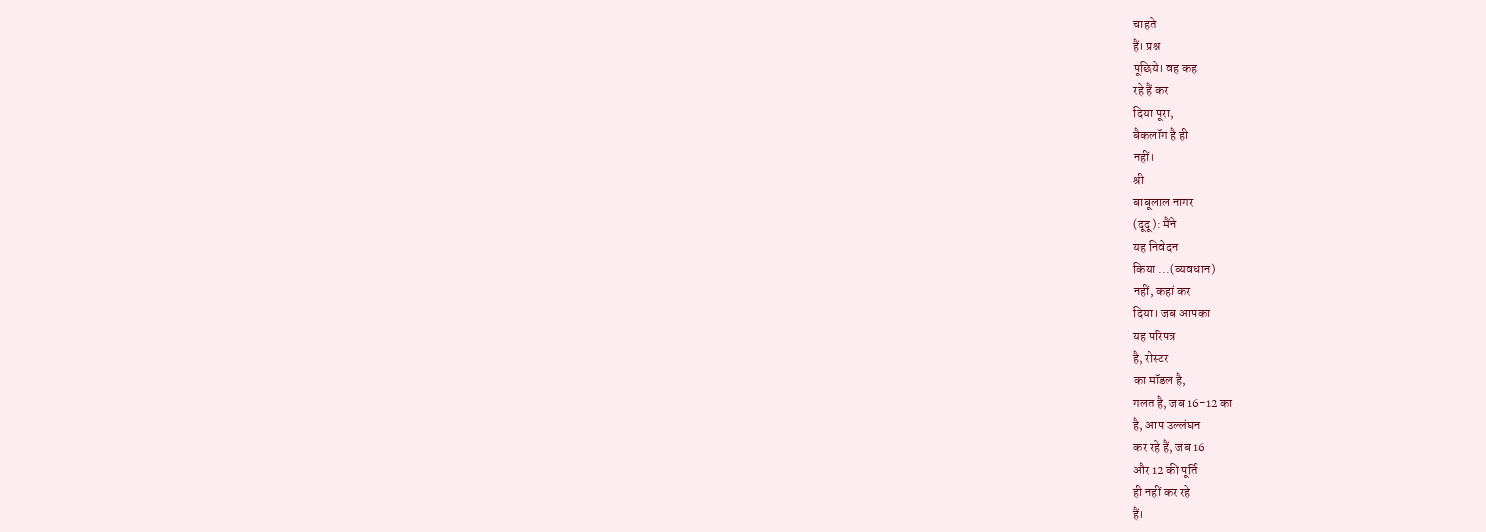चाहते
हैं। प्रश्न
पूछिये। वह कह
रहे हैं कर
दिया पूरा,
बैकलॉग है ही
नहीं।
श्री
बाबूलाल नागर
(दूदू): मैंने
यह निवेदन
किया ...(व्यवधान)
नहीं, कहां कर
दिया। जब आपका
यह परिपत्र
है, रोस्टर
का मॉडल है,
गलत है, जब 16-12 का
है, आप उल्लंघन
कर रहे हैं, जब 16
और 12 की पूर्ति
ही नहीं कर रहे
हैं।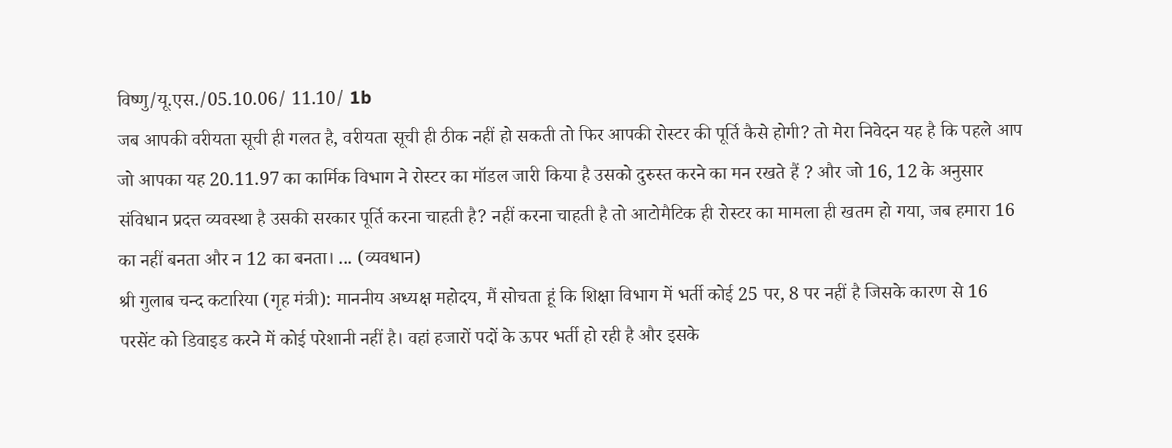विष्णु/यू.एस./05.10.06/ 11.10/ 1b
जब आपकी वरीयता सूची ही गलत है, वरीयता सूची ही ठीक नहीं हो सकती तो फिर आपकी रोस्टर की पूर्ति कैसे होगी? तो मेरा निवेदन यह है कि पहले आप जो आपका यह 20.11.97 का कार्मिक विभाग ने रोस्टर का मॉडल जारी किया है उसको दुरुस्त करने का मन रखते हैं ? और जो 16, 12 के अनुसार संविधान प्रदत्त व्यवस्था है उसकी सरकार पूर्ति करना चाहती है? नहीं करना चाहती है तो आटोमैटिक ही रोस्टर का मामला ही खतम हो गया, जब हमारा 16 का नहीं बनता और न 12 का बनता। ... (व्यवधान)
श्री गुलाब चन्द कटारिया (गृह मंत्री): माननीय अध्यक्ष महोदय, मैं सोचता हूं कि शिक्षा विभाग में भर्ती कोई 25 पर, 8 पर नहीं है जिसके कारण से 16 परसेंट को डिवाइड करने में कोई परेशानी नहीं है। वहां हजारों पदों के ऊपर भर्ती हो रही है और इसके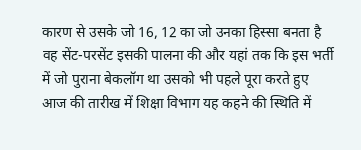कारण से उसके जो 16, 12 का जो उनका हिस्सा बनता है वह सेंट-परसेंट इसकी पालना की और यहां तक कि इस भर्ती में जो पुराना बेकलॉग था उसको भी पहले पूरा करते हुए आज की तारीख में शिक्षा विभाग यह कहने की स्थिति में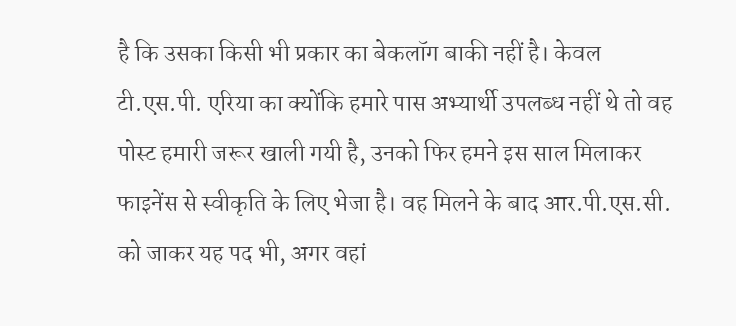है कि उसका किसी भी प्रकार का बेकलॉग बाकी नहीं है। केवल टी.एस.पी. एरिया का क्योंकि हमारे पास अभ्यार्थी उपलब्ध नहीं थे तो वह पोस्ट हमारी जरूर खाली गयी है, उनको फिर हमने इस साल मिलाकर फाइनेंस से स्वीकृति के लिए भेजा है। वह मिलने के बाद आर.पी.एस.सी. को जाकर यह पद भी, अगर वहां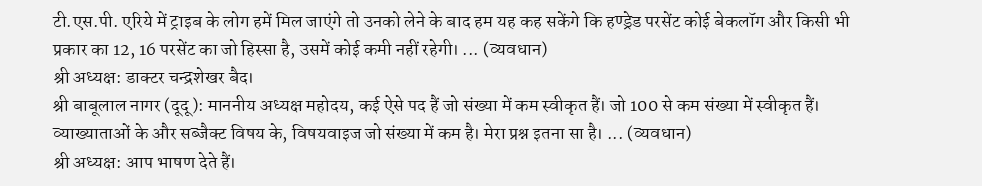टी.एस.पी. एरिये में ट्राइब के लोग हमें मिल जाएंगे तो उनको लेने के बाद हम यह कह सकेंगे कि हण्ड्रेड परसेंट कोई बेकलॉग और किसी भी प्रकार का 12, 16 परसेंट का जो हिस्सा है, उसमें कोई कमी नहीं रहेगी। ... (व्यवधान)
श्री अध्यक्ष: डाक्टर चन्द्रशेखर बैद।
श्री बाबूलाल नागर (दूदू): माननीय अध्यक्ष महोदय, कई ऐसे पद हैं जो संख्या में कम स्वीकृत हैं। जो 100 से कम संख्या में स्वीकृत हैं। व्याख्याताओं के और सब्जैक्ट विषय के, विषयवाइज जो संख्या में कम है। मेरा प्रश्न इतना सा है। ... (व्यवधान)
श्री अध्यक्ष: आप भाषण देते हैं।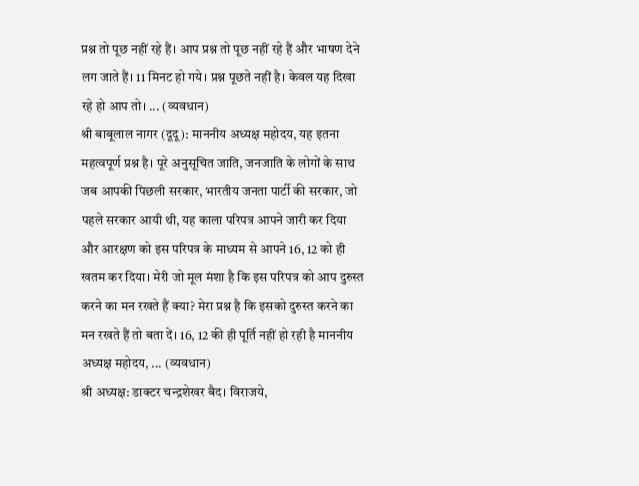प्रश्न तो पूछ नहीं रहे हैं। आप प्रश्न तो पूछ नहीं रहे हैं और भाषण देने लग जाते हैं। 11 मिनट हो गये। प्रश्न पूछते नहीं है। केवल यह दिखा रहे हो आप तो। ... (व्यवधान)
श्री बाबूलाल नागर (दूदू): माननीय अध्यक्ष महोदय, यह इतना महत्वपूर्ण प्रश्न है। पूरे अनुसूचित जाति, जनजाति के लोगों के साथ जब आपकी पिछली सरकार, भारतीय जनता पार्टी की सरकार, जो पहले सरकार आयी थी, यह काला परिपत्र आपने जारी कर दिया और आरक्षण को इस परिपत्र के माध्यम से आपने 16, 12 को ही खतम कर दिया। मेरी जो मूल मंशा है कि इस परिपत्र को आप दुरुस्त करने का मन रखते हैं क्या? मेरा प्रश्न है कि इसको दुरुस्त करने का मन रखते हैं तो बता दें। 16, 12 की ही पूर्ति नहीं हो रही है माननीय अध्यक्ष महोदय, ... (व्यवधान)
श्री अध्यक्ष: डाक्टर चन्द्रशेखर बैद। विराजये,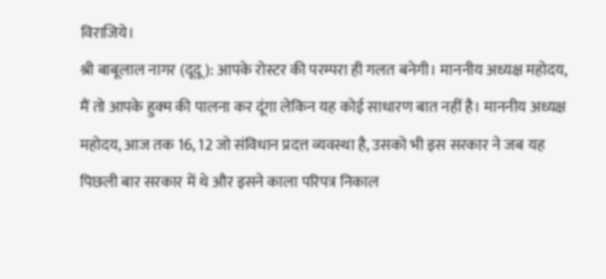विराजिये।
श्री बाबूलाल नागर (दूदू): आपके रोस्टर की परम्परा ही गलत बनेगी। माननीय अध्यक्ष महोदय, मैं तो आपके हुक्म की पालना कर दूंगा लेकिन यह कोई साधारण बात नहीं है। माननीय अध्यक्ष महोदय, आज तक 16, 12 जो संविधान प्रदत्त व्यवस्था है, उसको भी इस सरकार ने जब यह पिछली बार सरकार में थे और इसने काला परिपत्र निकाल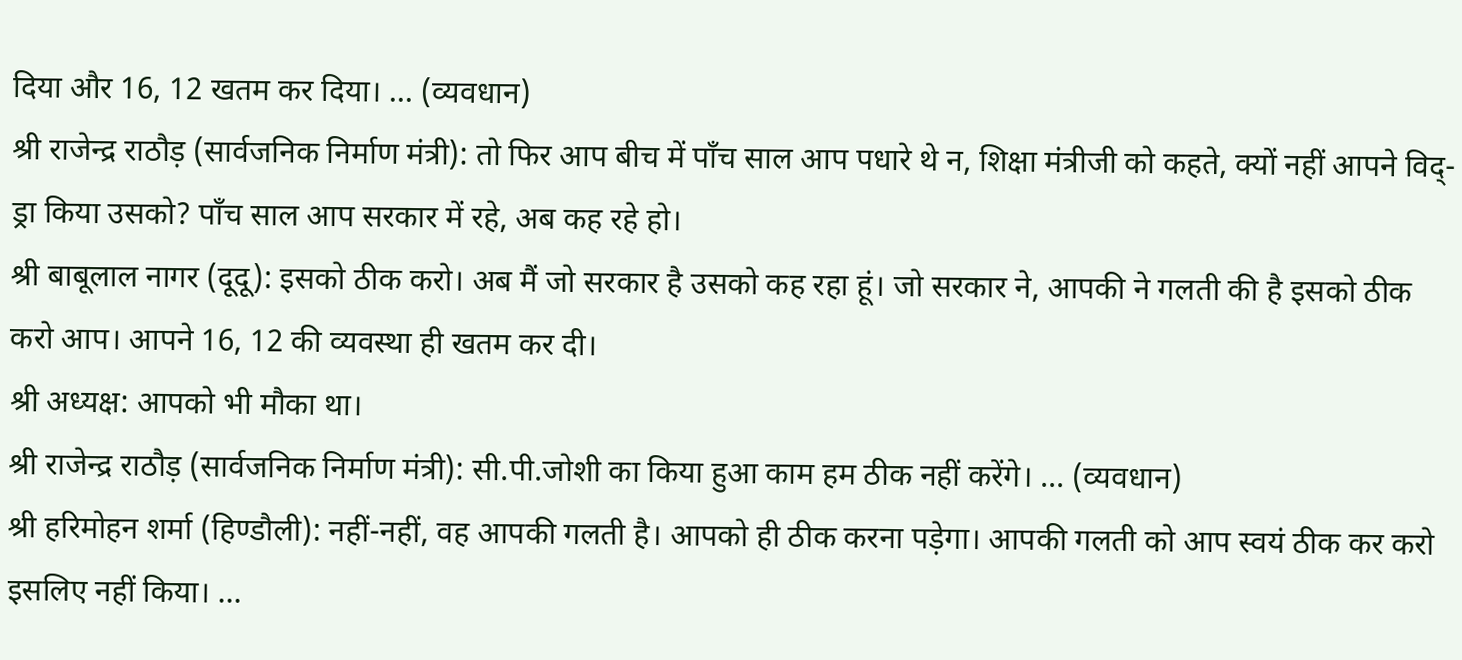दिया और 16, 12 खतम कर दिया। ... (व्यवधान)
श्री राजेन्द्र राठौड़ (सार्वजनिक निर्माण मंत्री): तो फिर आप बीच में पाँच साल आप पधारे थे न, शिक्षा मंत्रीजी को कहते, क्यों नहीं आपने विद्-ड्रा किया उसको? पाँच साल आप सरकार में रहे, अब कह रहे हो।
श्री बाबूलाल नागर (दूदू): इसको ठीक करो। अब मैं जो सरकार है उसको कह रहा हूं। जो सरकार ने, आपकी ने गलती की है इसको ठीक करो आप। आपने 16, 12 की व्यवस्था ही खतम कर दी।
श्री अध्यक्ष: आपको भी मौका था।
श्री राजेन्द्र राठौड़ (सार्वजनिक निर्माण मंत्री): सी.पी.जोशी का किया हुआ काम हम ठीक नहीं करेंगे। ... (व्यवधान)
श्री हरिमोहन शर्मा (हिण्डौली): नहीं-नहीं, वह आपकी गलती है। आपको ही ठीक करना पड़ेगा। आपकी गलती को आप स्वयं ठीक कर करो इसलिए नहीं किया। ...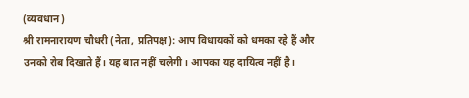(व्यवधान)
श्री रामनारायण चौधरी (नेता, प्रतिपक्ष): आप विधायकों को धमका रहे हैं और उनको रोब दिखाते हैं। यह बात नहीं चलेगी। आपका यह दायित्व नहीं है।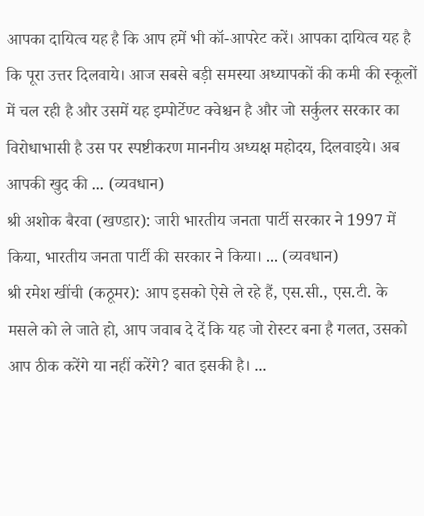आपका दायित्व यह है कि आप हमें भी कॉ-आपरेट करें। आपका दायित्व यह है कि पूरा उत्तर दिलवाये। आज सबसे बड़ी समस्या अध्यापकों की कमी की स्कूलों में चल रही है और उसमें यह इम्पोर्टेण्ट क्वेश्चन है और जो सर्कुलर सरकार का विरोधाभासी है उस पर स्पष्टीकरण माननीय अध्यक्ष महोदय, दिलवाइये। अब आपकी खुद की ... (व्यवधान)
श्री अशोक बैरवा (खण्डार): जारी भारतीय जनता पार्टी सरकार ने 1997 में किया, भारतीय जनता पार्टी की सरकार ने किया। ... (व्यवधान)
श्री रमेश खींची (कठूमर): आप इसको ऐसे ले रहे हैं, एस.सी., एस.टी. के मसले को ले जाते हो, आप जवाब दे दें कि यह जो रोस्टर बना है गलत, उसको आप ठीक करेंगे या नहीं करेंगे? बात इसकी है। ...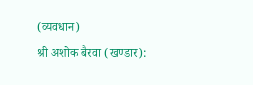(व्यवधान)
श्री अशोक बैरवा (खण्डार):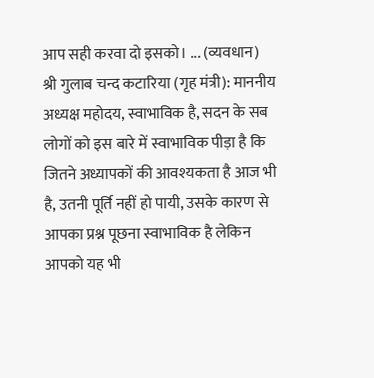आप सही करवा दो इसको। ... (व्यवधान)
श्री गुलाब चन्द कटारिया (गृह मंत्री): माननीय अध्यक्ष महोदय, स्वाभाविक है, सदन के सब लोगों को इस बारे में स्वाभाविक पीड़ा है कि जितने अध्यापकों की आवश्यकता है आज भी है, उतनी पूर्ति नहीं हो पायी, उसके कारण से आपका प्रश्न पूछना स्वाभाविक है लेकिन आपको यह भी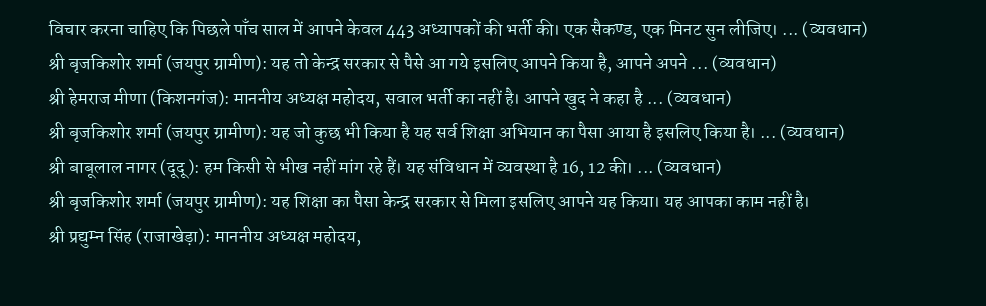विचार करना चाहिए कि पिछले पाँच साल में आपने केवल 443 अध्यापकों की भर्ती की। एक सैकण्ड, एक मिनट सुन लीजिए। ... (व्यवधान)
श्री बृजकिशोर शर्मा (जयपुर ग्रामीण): यह तो केन्द्र सरकार से पैसे आ गये इसलिए आपने किया है, आपने अपने ... (व्यवधान)
श्री हेमराज मीणा (किशनगंज): माननीय अध्यक्ष महोदय, सवाल भर्ती का नहीं है। आपने खुद ने कहा है ... (व्यवधान)
श्री बृजकिशोर शर्मा (जयपुर ग्रामीण): यह जो कुछ भी किया है यह सर्व शिक्षा अभियान का पैसा आया है इसलिए किया है। ... (व्यवधान)
श्री बाबूलाल नागर (दूदू): हम किसी से भीख नहीं मांग रहे हैं। यह संविधान में व्यवस्था है 16, 12 की। ... (व्यवधान)
श्री बृजकिशोर शर्मा (जयपुर ग्रामीण): यह शिक्षा का पैसा केन्द्र सरकार से मिला इसलिए आपने यह किया। यह आपका काम नहीं है।
श्री प्रद्युम्न सिंह (राजाखेड़ा): माननीय अध्यक्ष महोदय,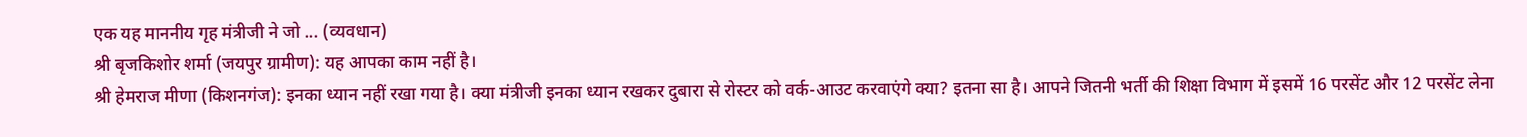एक यह माननीय गृह मंत्रीजी ने जो ... (व्यवधान)
श्री बृजकिशोर शर्मा (जयपुर ग्रामीण): यह आपका काम नहीं है।
श्री हेमराज मीणा (किशनगंज): इनका ध्यान नहीं रखा गया है। क्या मंत्रीजी इनका ध्यान रखकर दुबारा से रोस्टर को वर्क-आउट करवाएंगे क्या? इतना सा है। आपने जितनी भर्ती की शिक्षा विभाग में इसमें 16 परसेंट और 12 परसेंट लेना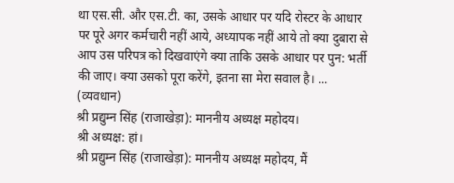था एस.सी. और एस.टी. का, उसके आधार पर यदि रोस्टर के आधार पर पूरे अगर कर्मचारी नहीं आये, अध्यापक नहीं आये तो क्या दुबारा से आप उस परिपत्र को दिखवाएंगे क्या ताकि उसके आधार पर पुन: भर्ती की जाए। क्या उसको पूरा करेंगे, इतना सा मेरा सवाल है। ... (व्यवधान)
श्री प्रद्युम्न सिंह (राजाखेड़ा): माननीय अध्यक्ष महोदय।
श्री अध्यक्ष: हां।
श्री प्रद्युम्न सिंह (राजाखेड़ा): माननीय अध्यक्ष महोदय, मैं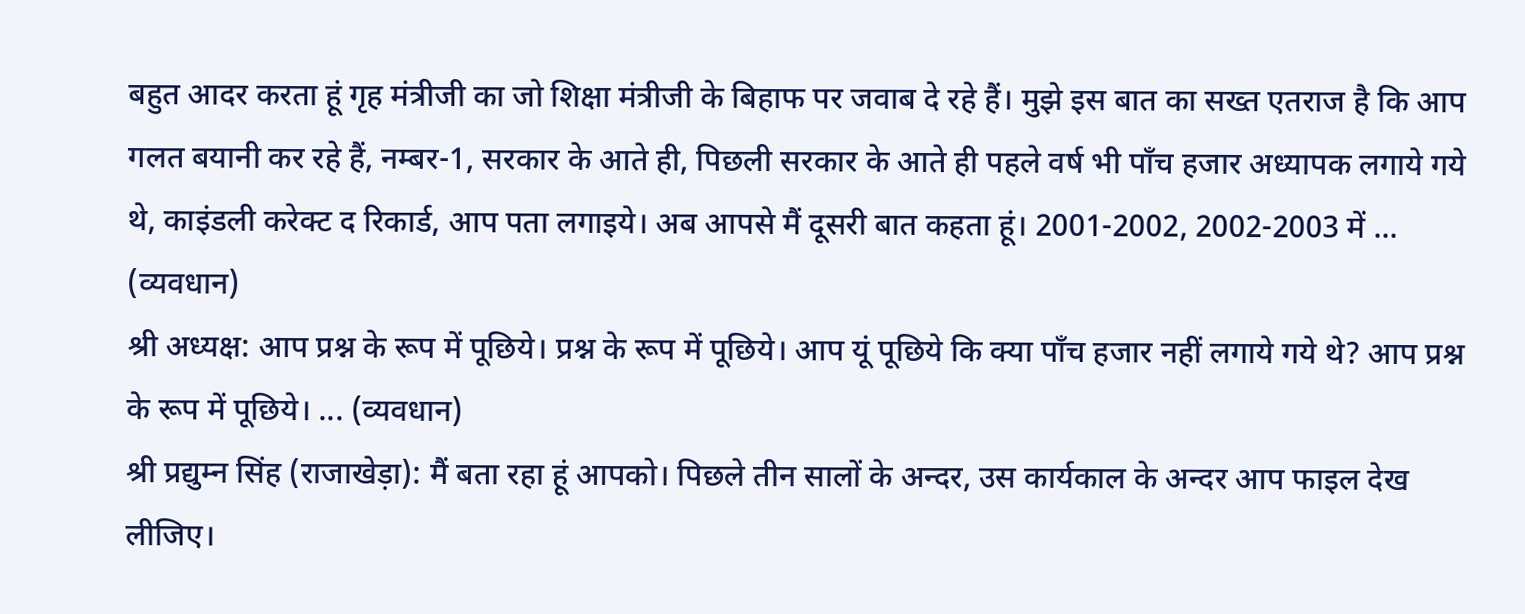बहुत आदर करता हूं गृह मंत्रीजी का जो शिक्षा मंत्रीजी के बिहाफ पर जवाब दे रहे हैं। मुझे इस बात का सख्त एतराज है कि आप गलत बयानी कर रहे हैं, नम्बर-1, सरकार के आते ही, पिछली सरकार के आते ही पहले वर्ष भी पाँच हजार अध्यापक लगाये गये थे, काइंडली करेक्ट द रिकार्ड, आप पता लगाइये। अब आपसे मैं दूसरी बात कहता हूं। 2001-2002, 2002-2003 में ... (व्यवधान)
श्री अध्यक्ष: आप प्रश्न के रूप में पूछिये। प्रश्न के रूप में पूछिये। आप यूं पूछिये कि क्या पाँच हजार नहीं लगाये गये थे? आप प्रश्न के रूप में पूछिये। ... (व्यवधान)
श्री प्रद्युम्न सिंह (राजाखेड़ा): मैं बता रहा हूं आपको। पिछले तीन सालों के अन्दर, उस कार्यकाल के अन्दर आप फाइल देख लीजिए।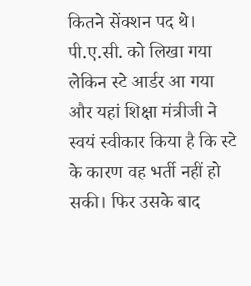कितने सेंक्शन पद थे। पी.ए.सी. को लिखा गया लेकिन स्टे आर्डर आ गया और यहां शिक्षा मंत्रीजी ने स्वयं स्वीकार किया है कि स्टे के कारण वह भर्ती नहीं हो सकी। फिर उसके बाद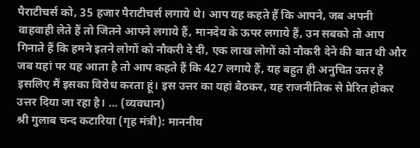पैराटीचर्स को, 35 हजार पैराटीचर्स लगाये थे। आप यह कहते हैं कि आपने, जब अपनी वाहवाही लेते हैं तो जितने आपने लगाये हैं, मानदेय के ऊपर लगाये हैं, उन सबको तो आप गिनाते हैं कि हमने इतने लोगों को नौकरी दे दी, एक लाख लोगों को नौकरी देने की बात थी और जब यहां पर यह आता है तो आप कहते हैं कि 427 लगाये हैं, यह बहुत ही अनुचित उत्तर है इसलिए मैं इसका विरोध करता हूं। इस उत्तर का यहां बैठकर, यह राजनीतिक से प्रेरित होकर उत्तर दिया जा रहा है। ... (व्यवधान)
श्री गुलाब चन्द कटारिया (गृह मंत्री): माननीय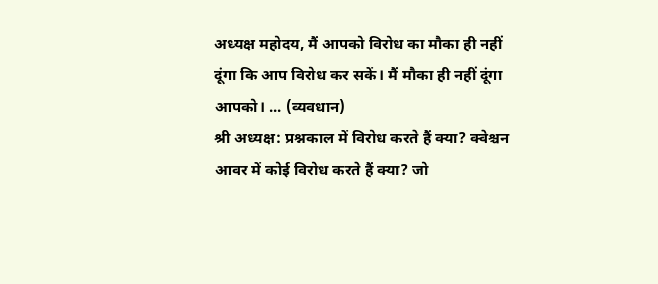अध्यक्ष महोदय, मैं आपको विरोध का मौका ही नहीं दूंगा कि आप विरोध कर सकें। मैं मौका ही नहीं दूंगा आपको। ... (व्यवधान)
श्री अध्यक्ष: प्रश्नकाल में विरोध करते हैं क्या? क्वेश्चन आवर में कोई विरोध करते हैं क्या? जो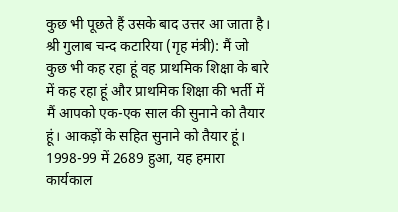कुछ भी पूछते हैं उसके बाद उत्तर आ जाता है।
श्री गुलाब चन्द कटारिया (गृह मंत्री): मैं जो कुछ भी कह रहा हूं वह प्राथमिक शिक्षा के बारे में कह रहा हूं और प्राथमिक शिक्षा की भर्ती में मैं आपको एक-एक साल की सुनाने को तैयार हूं। आकड़ों के सहित सुनाने को तैयार हूं। 1998-99 में 2689 हुआ, यह हमारा कार्यकाल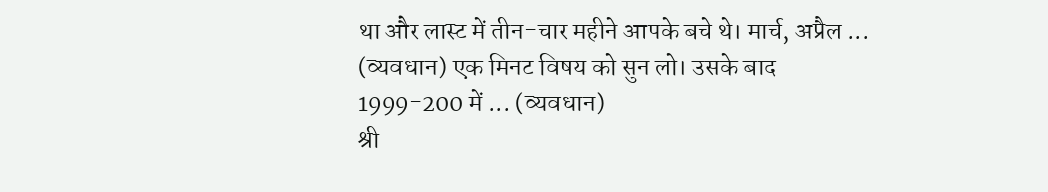था और लास्ट में तीन-चार महीने आपके बचे थे। मार्च, अप्रैल ... (व्यवधान) एक मिनट विषय को सुन लो। उसके बाद 1999-200 में ... (व्यवधान)
श्री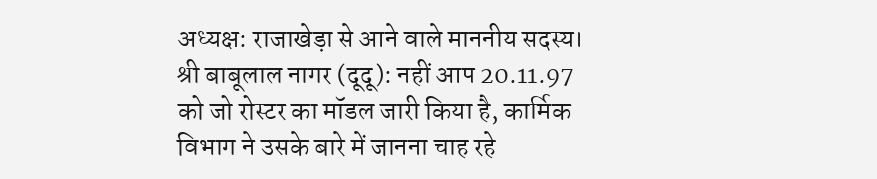अध्यक्ष: राजाखेड़ा से आने वाले माननीय सदस्य।
श्री बाबूलाल नागर (दूदू): नहीं आप 20.11.97 को जो रोस्टर का मॉडल जारी किया है, कार्मिक विभाग ने उसके बारे में जानना चाह रहे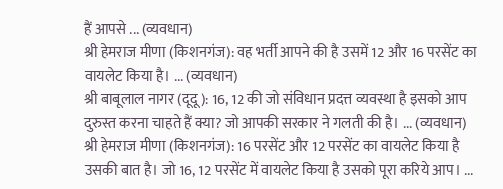हैं आपसे ... (व्यवधान)
श्री हेमराज मीणा (किशनगंज): वह भर्ती आपने की है उसमें 12 और 16 परसेंट का वायलेट किया है। ... (व्यवधान)
श्री बाबूलाल नागर (दूदू): 16, 12 की जो संविधान प्रदत्त व्यवस्था है इसको आप दुरुस्त करना चाहते हैं क्या? जो आपकी सरकार ने गलती की है। ... (व्यवधान)
श्री हेमराज मीणा (किशनगंज): 16 परसेंट और 12 परसेंट का वायलेट किया है उसकी बात है। जो 16, 12 परसेंट में वायलेट किया है उसको पूरा करिये आप। ...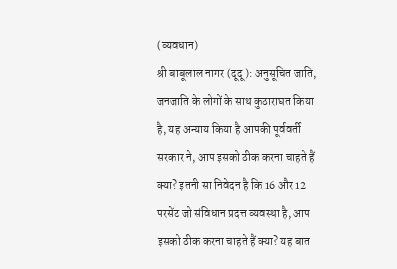(व्यवधान)
श्री बाबूलाल नागर (दूदू): अनुसूचित जाति, जनजाति के लोगों के साथ कुठाराघत किया है, यह अन्याय किया है आपकी पूर्ववर्ती सरकार ने, आप इसको ठीक करना चाहते हैं क्या? इतनी सा निवेदन है कि 16 और 12 परसेंट जो संविधान प्रदत्त व्यवस्था है, आप इसको ठीक करना चाहते हैं क्या? यह बात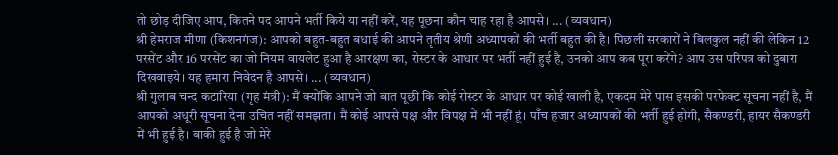तो छोड़ दीजिए आप, कितने पद आपने भर्ती किये या नहीं करें, यह पूछना कौन चाह रहा है आपसे। ... (व्यवधान)
श्री हेमराज मीणा (किशनगंज): आपको बहुत-बहुत बधाई की आपने तृतीय श्रेणी अध्यापकों की भर्ती बहुत की है। पिछली सरकारों ने बिलकुल नहीं की लेकिन 12 परसेंट और 16 परसेंट का जो नियम वायलेट हुआ है आरक्षण का, रोस्टर के आधार पर भर्ती नहीं हुई है, उनको आप कब पूरा करेंगे? आप उस परिपत्र को दुबारा दिखवाइये। यह हमारा निवेदन है आपसे। ... (व्यवधान)
श्री गुलाब चन्द कटारिया (गृह मंत्री): मैं क्योंकि आपने जो बात पूछी कि कोई रोस्टर के आधार पर कोई खाली है, एकदम मेरे पास इसकी परफेक्ट सूचना नहीं है, मैं आपको अधूरी सूचना देना उचित नहीं समझता। मैं कोई आपसे पक्ष और विपक्ष में भी नहीं हूं। पाँच हजार अध्यापकों की भर्ती हुई होगी, सैकण्डरी, हायर सैकण्डरी में भी हुई है। बाकी हुई है जो मेरे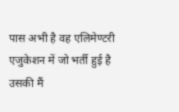पास अभी है वह एलिमेण्टरी एजुकेशन में जो भर्ती हुई है उसकी मैं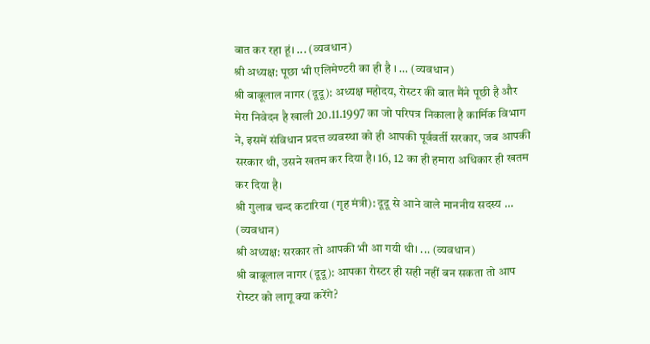बात कर रहा हूं। ... (व्यवधान)
श्री अध्यक्ष: पूछा भी एलिमेण्टरी का ही है । ... (व्यवधान)
श्री बाबूलाल नागर (दूदू): अध्यक्ष महोदय, रोस्टर की बात मैंने पूछी है और मेरा निवेदन है खाली 20.11.1997 का जो परिपत्र निकाला है कार्मिक विभाग ने, इसमें संविधान प्रदत्त व्यवस्था को ही आपकी पूर्ववर्ती सरकार, जब आपकी सरकार थी, उसने खतम कर दिया है। 16, 12 का ही हमारा अधिकार ही खतम कर दिया है।
श्री गुलाब चन्द कटारिया (गृह मंत्री): दूदू से आने वाले माननीय सदस्य ... (व्यवधान)
श्री अध्यक्ष: सरकार तो आपकी भी आ गयी थी। ... (व्यवधान)
श्री बाबूलाल नागर (दूदू): आपका रोस्टर ही सही नहीं बन सकता तो आप रोस्टर को लागू क्या करेंगे?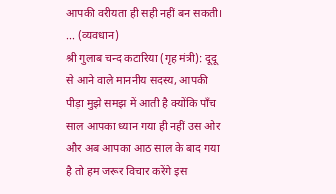आपकी वरीयता ही सही नहीं बन सकती। ... (व्यवधान)
श्री गुलाब चन्द कटारिया (गृह मंत्री): दूदू से आने वाले माननीय सदस्य, आपकी पीड़ा मुझे समझ में आती है क्योंकि पाँच साल आपका ध्यान गया ही नहीं उस ओर और अब आपका आठ साल के बाद गया है तो हम जरूर विचार करेंगे इस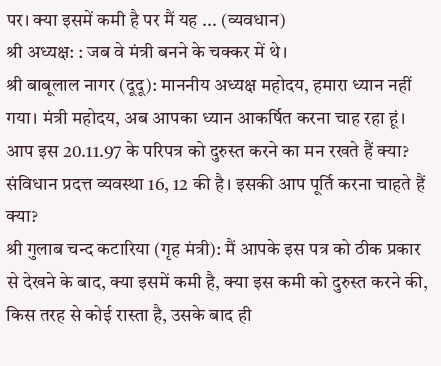पर। क्या इसमें कमी है पर मैं यह ... (व्यवधान)
श्री अध्यक्ष: : जब वे मंत्री बनने के चक्कर में थे।
श्री बाबूलाल नागर (दूदू): माननीय अध्यक्ष महोदय, हमारा ध्यान नहीं गया। मंत्री महोदय, अब आपका ध्यान आकर्षित करना चाह रहा हूं। आप इस 20.11.97 के परिपत्र को दुरुस्त करने का मन रखते हैं क्या? संविधान प्रदत्त व्यवस्था 16, 12 की है। इसकी आप पूर्ति करना चाहते हैं क्या?
श्री गुलाब चन्द कटारिया (गृह मंत्री): मैं आपके इस पत्र को ठीक प्रकार से देखने के बाद, क्या इसमें कमी है, क्या इस कमी को दुरुस्त करने की, किस तरह से कोई रास्ता है, उसके बाद ही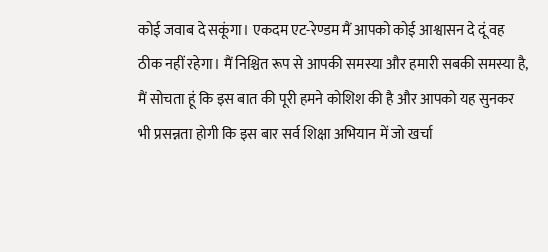कोई जवाब दे सकूंगा। एकदम एट-रेण्डम मैं आपको कोई आश्वासन दे दूं वह ठीक नहीं रहेगा। मैं निश्चित रूप से आपकी समस्या और हमारी सबकी समस्या है, मैं सोचता हूं कि इस बात की पूरी हमने कोशिश की है और आपको यह सुनकर भी प्रसन्नता होगी कि इस बार सर्व शिक्षा अभियान में जो खर्चा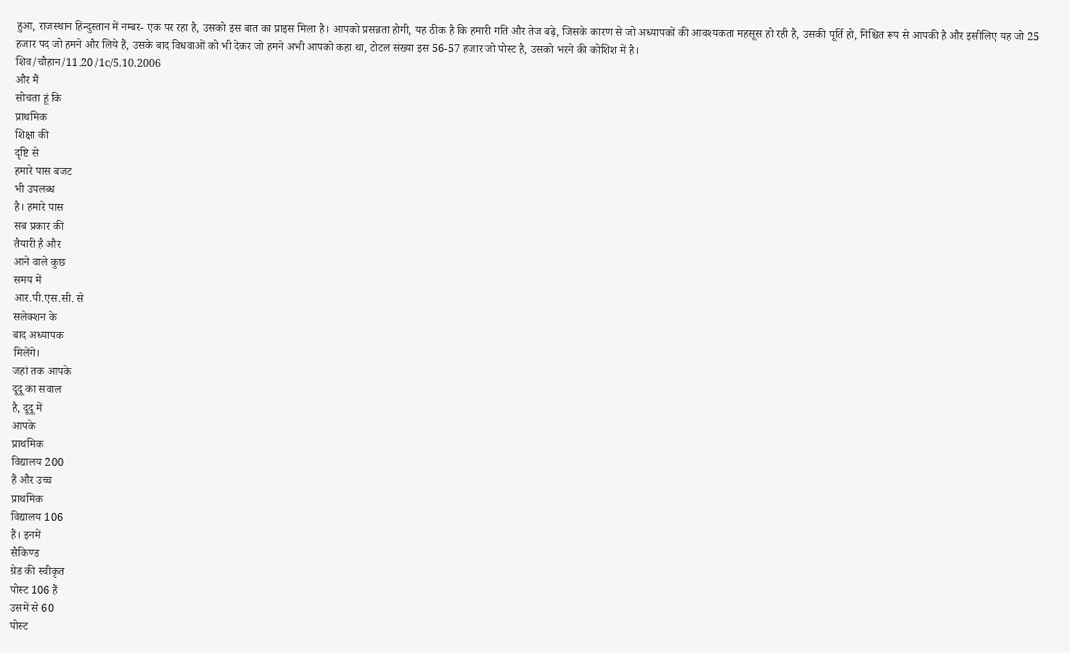हुआ, राजस्थान हिन्दुस्तान में नम्बर- एक पर रहा है, उसको इस बात का प्राइस मिला है। आपको प्रसन्नता होगी, यह ठीक है कि हमारी गति और तेज बढ़े, जिसके कारण से जो अध्यापकों की आवश्यकता महसूस हो रही है, उसकी पूर्ति हो, निश्चित रूप से आपकी है और इसीलिए यह जो 25 हजार पद जो हमने और लिये हैं, उसके बाद विधवाओं को भी देकर जो हमने अभी आपको कहा था, टोटल संख्या इस 56-57 हजार जो पोस्ट है, उसको भरने की कोशिश में है।
शिव/चौहान/11.20/1c/5.10.2006
और मैं
सोचता हूं कि
प्राथमिक
शिक्षा की
दृष्टि से
हमारे पास बजट
भी उपलब्ध
है। हमारे पास
सब प्रकार की
तैयारी है और
आने वाले कुछ
समय में
आर.पी.एस.सी. से
सलेक्शन के
बाद अध्यापक
मिलेंगे।
जहां तक आपके
दूदू का सवाल
है, दूदू में
आपके
प्राथमिक
विद्यालय 200
हैं और उच्च
प्राथमिक
विद्यालय 106
हैं। इनमें
सैकिण्ड
ग्रेड की स्वीकृत
पोस्ट 106 हैं
उसमें से 60
पोस्ट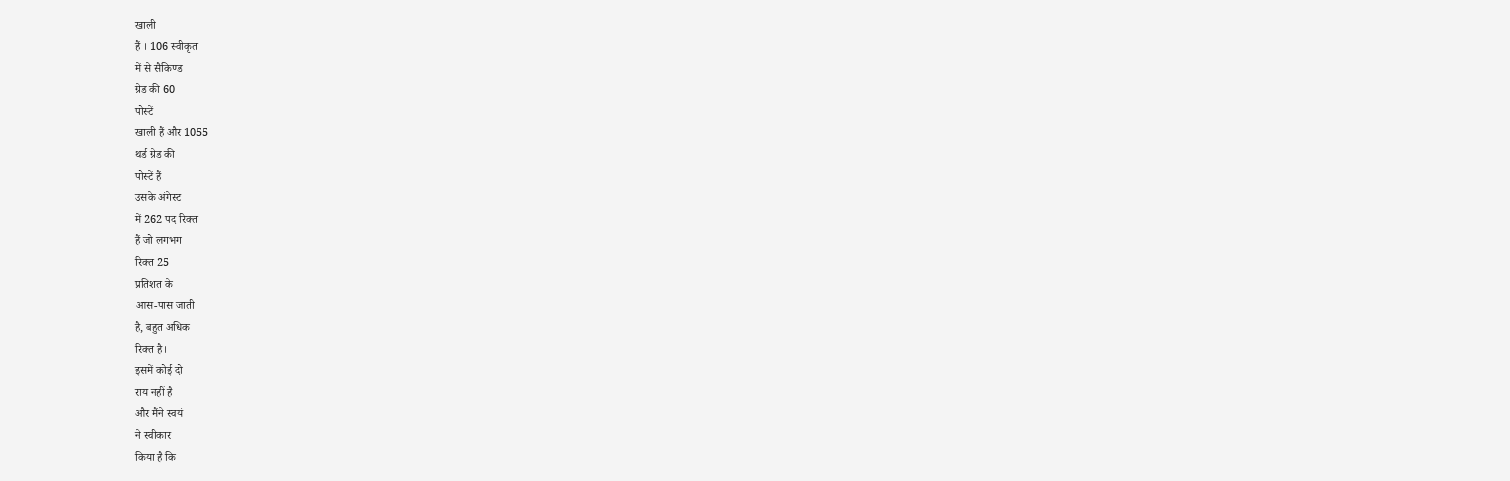खाली
हैं । 106 स्वीकृत
में से सैकिण्ड
ग्रेड की 60
पोस्टें
खाली हैं और 1055
थर्ड ग्रेड की
पोस्टें हैं
उसके अंगेस्ट
में 262 पद रिक्त
हैं जो लगभग
रिक्त 25
प्रतिशत के
आस-पास जाती
है, बहुत अधिक
रिक्त है।
इसमें कोई दो
राय नहीं है
और मैंने स्वयं
ने स्वीकार
किया है कि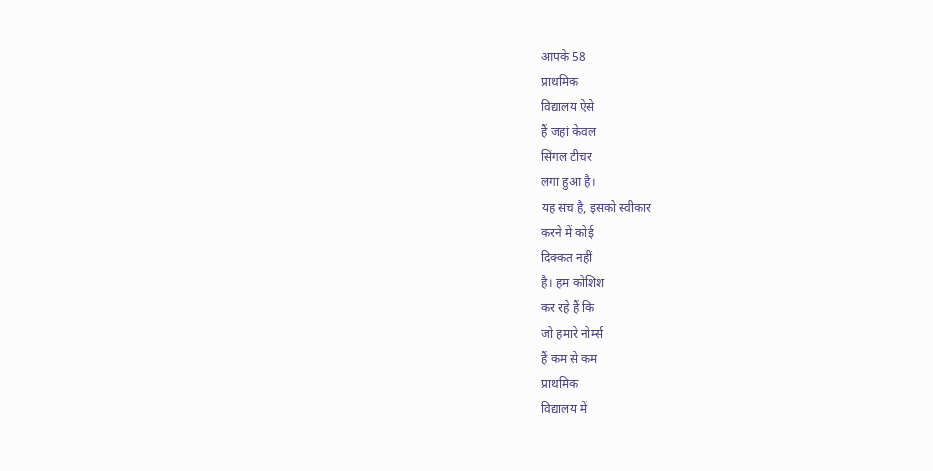आपके 58
प्राथमिक
विद्यालय ऐसे
हैं जहां केवल
सिंगल टीचर
लगा हुआ है।
यह सच है, इसको स्वीकार
करने में कोई
दिक्कत नहीं
है। हम कोशिश
कर रहे हैं कि
जो हमारे नोर्म्स
हैं कम से कम
प्राथमिक
विद्यालय में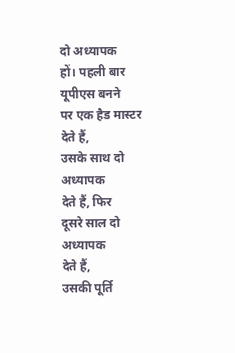दो अध्यापक
हों। पहली बार
यूपीएस बनने
पर एक हैड मास्टर
देते हैं,
उसके साथ दो
अध्यापक
देते हैं, फिर
दूसरे साल दो
अध्यापक
देते हैं,
उसकी पूर्ति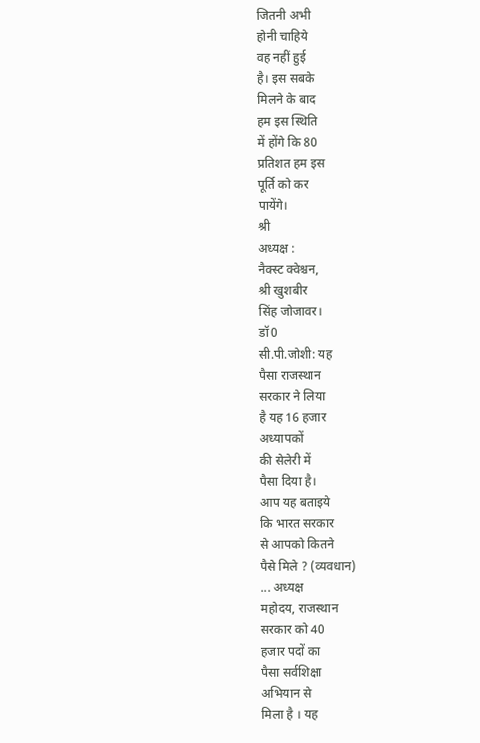जितनी अभी
होनी चाहिये
वह नहीं हुई
है। इस सबके
मिलने के बाद
हम इस स्थिति
में होंगे कि 80
प्रतिशत हम इस
पूर्ति को कर
पायेंगे।
श्री
अध्यक्ष :
नैक्स्ट क्वेश्चन,
श्री खुशबीर
सिंह जोजावर।
डॉ0
सी.पी.जोशी: यह
पैसा राजस्थान
सरकार ने लिया
है यह 16 हजार
अध्यापकों
की सेलेरी में
पैसा दिया है।
आप यह बताइये
कि भारत सरकार
से आपको कितने
पैसे मिले ? (व्यवधान)
... अध्यक्ष
महोदय, राजस्थान
सरकार को 40
हजार पदों का
पैसा सर्वशिक्षा
अभियान से
मिला है । यह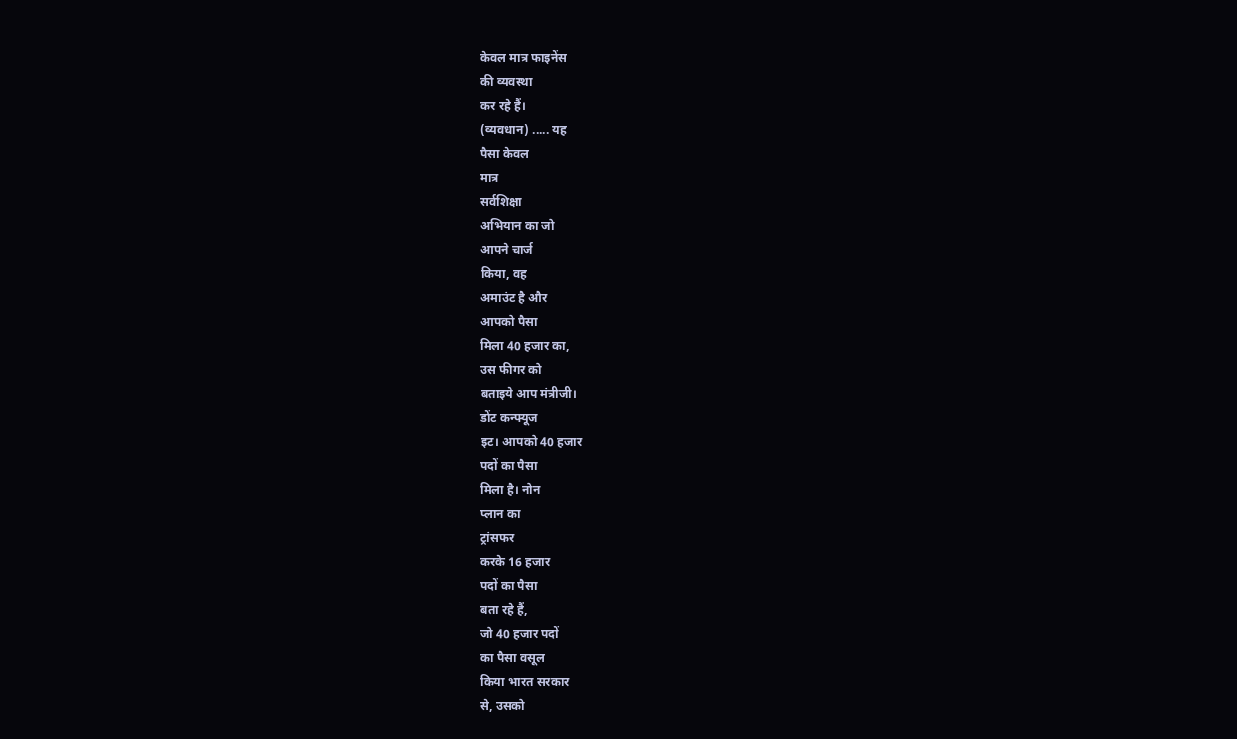केवल मात्र फाइनेंस
की व्यवस्था
कर रहे हैं।
(व्यवधान) ..... यह
पैसा केवल
मात्र
सर्वशिक्षा
अभियान का जो
आपने चार्ज
किया, वह
अमाउंट है और
आपको पैसा
मिला 40 हजार का,
उस फीगर को
बताइये आप मंत्रीजी।
डोंट कन्फ्यूज
इट। आपको 40 हजार
पदों का पैसा
मिला है। नोन
प्लान का
ट्रांसफर
करके 16 हजार
पदों का पैसा
बता रहे हैं,
जो 40 हजार पदों
का पैसा वसूल
किया भारत सरकार
से, उसको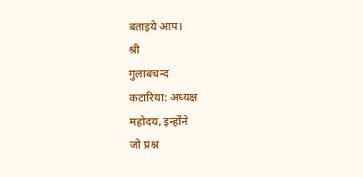बताइये आप।
श्री
गुलाबचन्द
कटारिया: अध्यक्ष
महोदय, इन्होंने
जो प्रश्न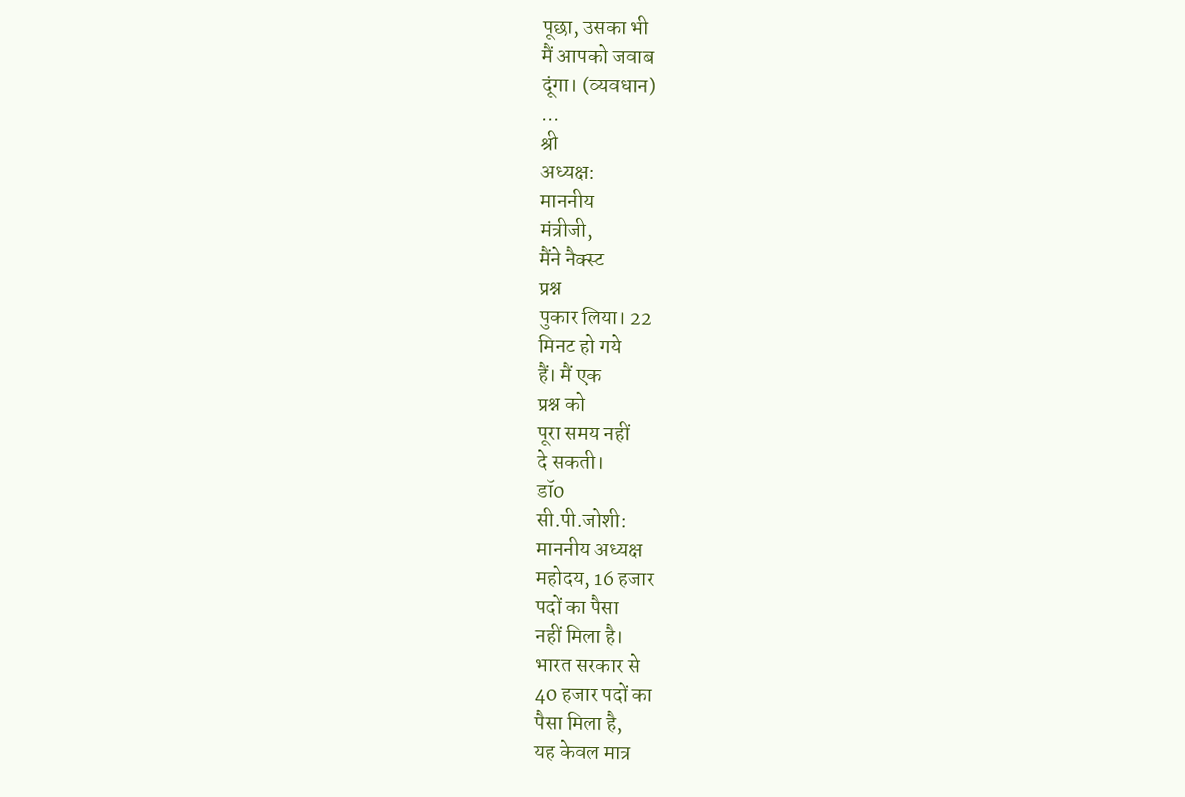पूछा, उसका भी
मैं आपको जवाब
दूंगा। (व्यवधान)
...
श्री
अध्यक्ष:
माननीय
मंत्रीजी,
मैंने नैक्स्ट
प्रश्न
पुकार लिया। 22
मिनट हो गये
हैं। मैं एक
प्रश्न को
पूरा समय नहीं
दे सकती।
डॉ0
सी.पी.जोशी:
माननीय अध्यक्ष
महोदय, 16 हजार
पदों का पैसा
नहीं मिला है।
भारत सरकार से
40 हजार पदों का
पैसा मिला है,
यह केवल मात्र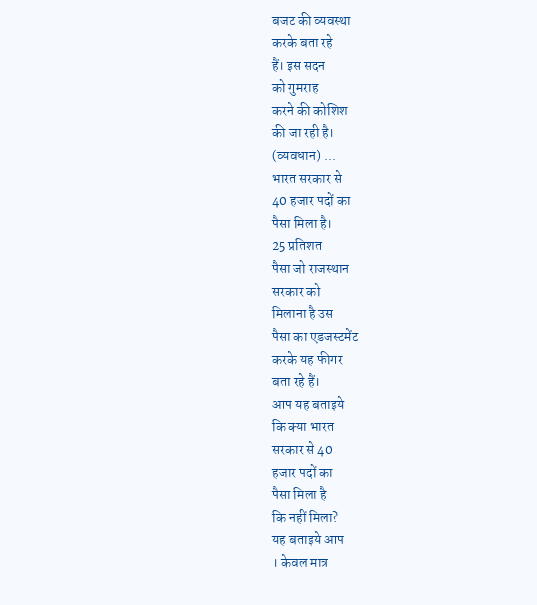बजट की व्यवस्था
करके बता रहे
हैं। इस सदन
को गुमराह
करने की कोशिश
की जा रही है।
(व्यवधान) ...
भारत सरकार से
40 हजार पदों का
पैसा मिला है।
25 प्रतिशत
पैसा जो राजस्थान
सरकार को
मिलाना है उस
पैसा का एडजस्टमेंट
करके यह फीगर
बता रहे हैं।
आप यह बताइये
कि क्या भारत
सरकार से 40
हजार पदों का
पैसा मिला है
कि नहीं मिला?
यह बताइये आप
। केवल मात्र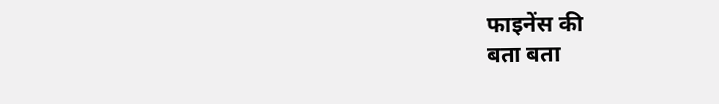फाइनेंस की
बता बता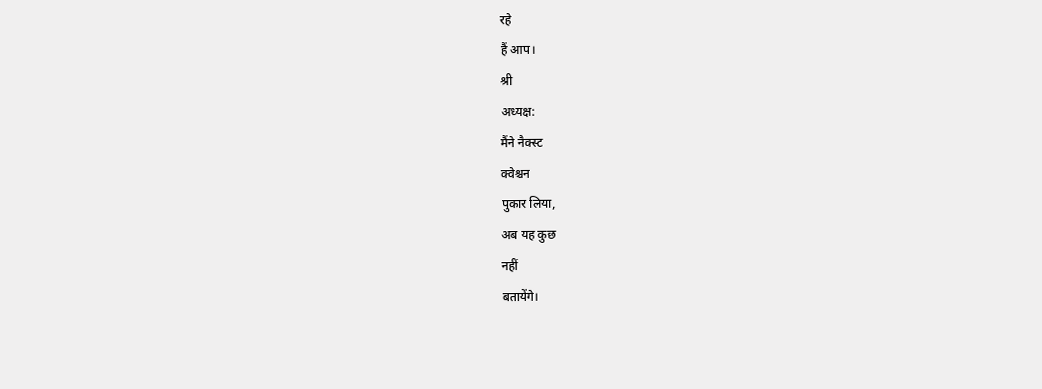रहे
हैं आप।
श्री
अध्यक्ष:
मैंने नैक्स्ट
क्वेश्चन
पुकार लिया,
अब यह कुछ
नहीं
बतायेंगे।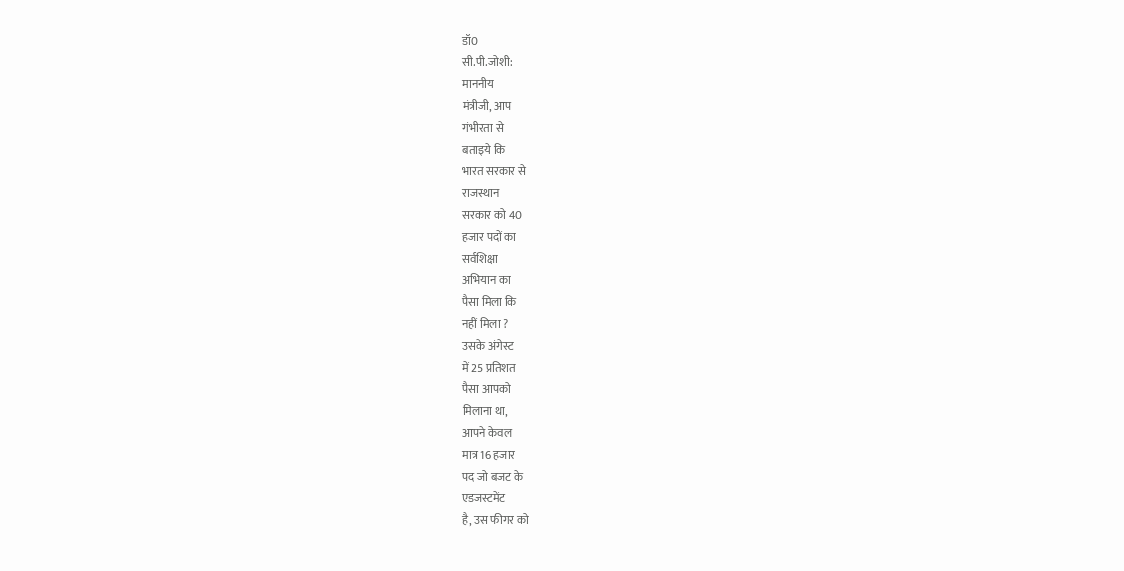डॉ0
सी.पी.जोशी:
माननीय
मंत्रीजी, आप
गंभीरता से
बताइये कि
भारत सरकार से
राजस्थान
सरकार को 40
हजार पदों का
सर्वशिक्षा
अभियान का
पैसा मिला कि
नहीं मिला ?
उसके अंगेस्ट
में 25 प्रतिशत
पैसा आपको
मिलाना था,
आपने केवल
मात्र 16 हजार
पद जो बजट के
एडजस्टमेंट
है, उस फीगर को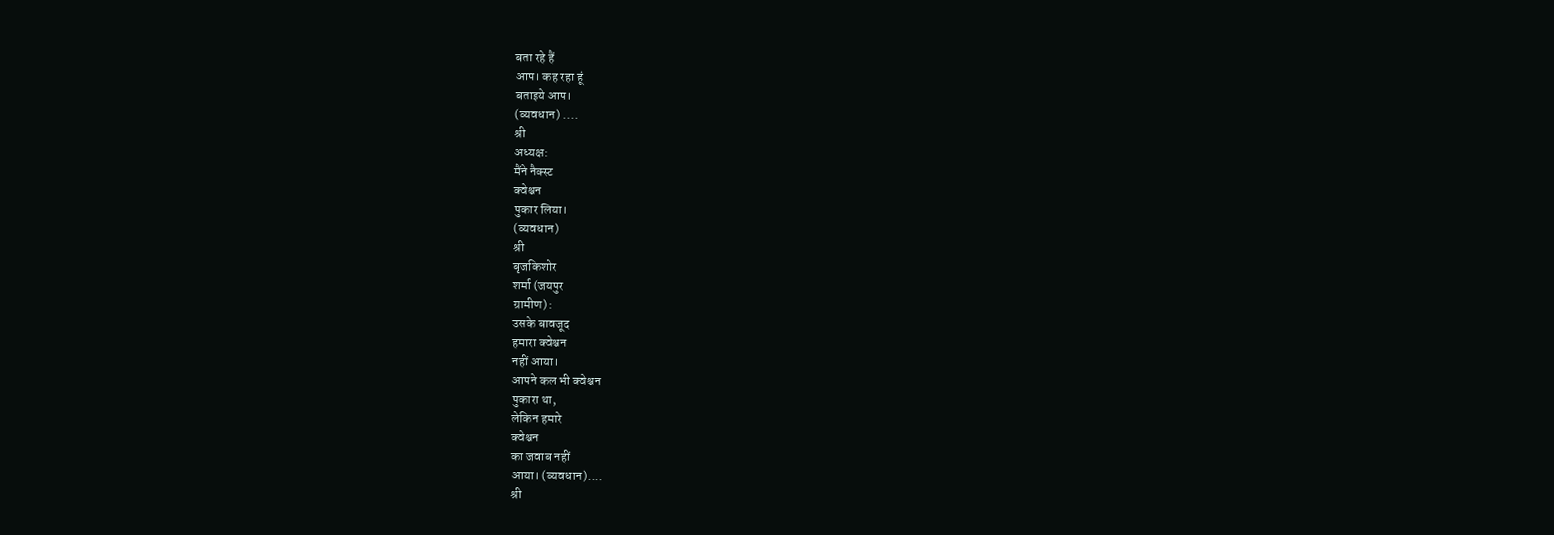बता रहे हैं
आप। कह रहा हूं
बताइये आप।
(व्यवधान) ....
श्री
अध्यक्ष:
मैंने नैक्स्ट
क्वेश्चन
पुकार लिया।
(व्यवधान)
श्री
बृजकिशोर
शर्मा (जयपुर
ग्रामीण) :
उसके बावजूद
हमारा क्वेश्चन
नहीं आया।
आपने कल भी क्वेश्चन
पुकारा था,
लेकिन हमारे
क्वेश्चन
का जवाब नहीं
आया। (व्यवधान)....
श्री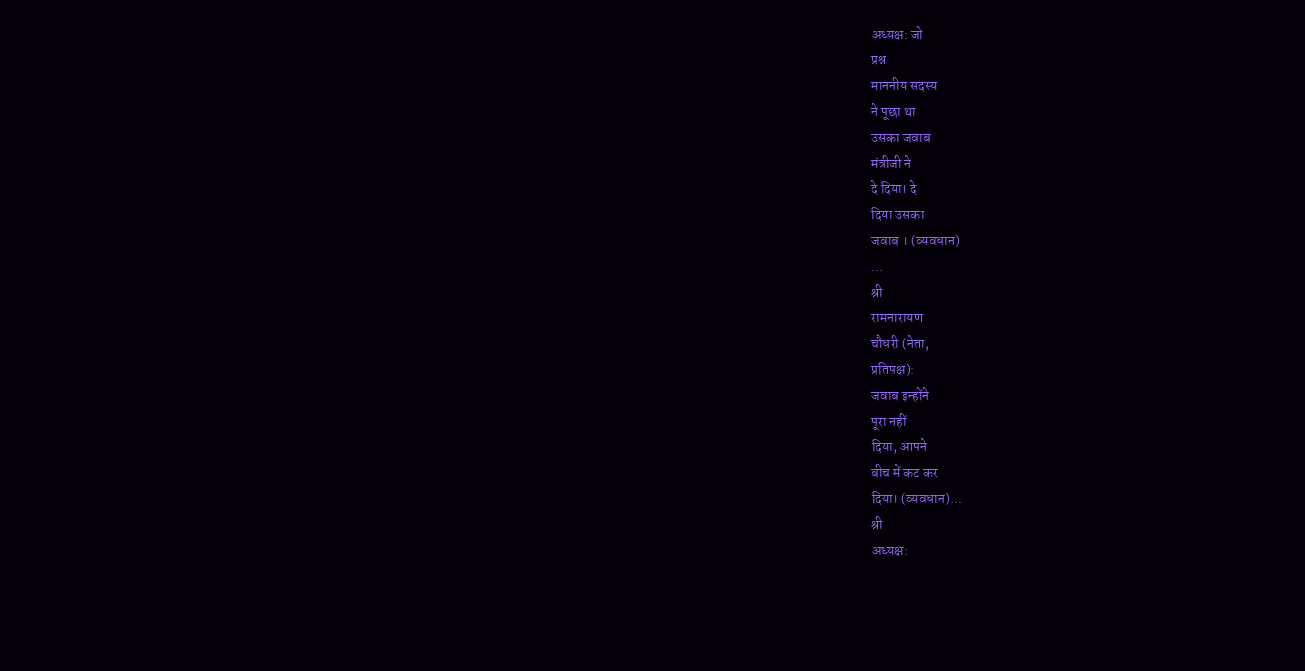अध्यक्ष: जो
प्रश्न
माननीय सदस्य
ने पूछा था
उसका जवाब
मंत्रीजी ने
दे दिया। दे
दिया उसका
जवाब । (व्यवधान)
...
श्री
रामनारायण
चौधरी (नेता,
प्रतिपक्ष):
जवाब इन्होंने
पूरा नहीं
दिया, आपने
बीच में कट कर
दिया। (व्यवधान)...
श्री
अध्यक्ष: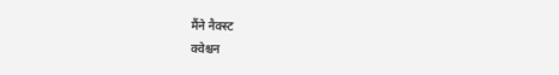मैंने नैक्स्ट
क्वेश्चन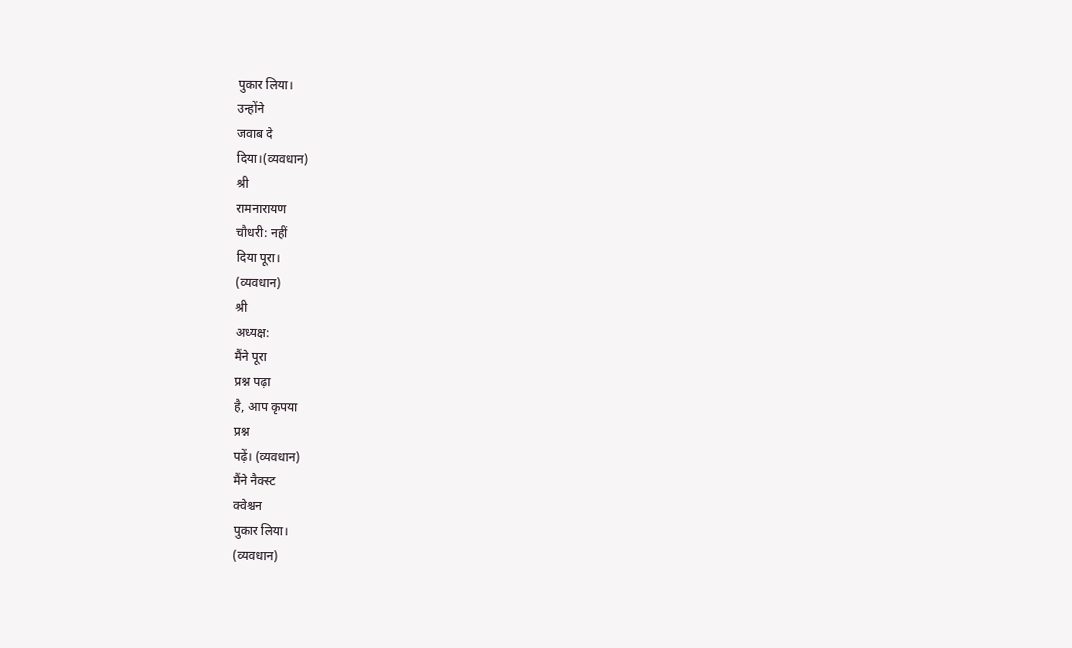पुकार लिया।
उन्होंने
जवाब दे
दिया।(व्यवधान)
श्री
रामनारायण
चौधरी: नहीं
दिया पूरा।
(व्यवधान)
श्री
अध्यक्ष:
मैंने पूरा
प्रश्न पढ़ा
है, आप कृपया
प्रश्न
पढ़ें। (व्यवधान)
मैंने नैक्स्ट
क्वेश्चन
पुकार लिया।
(व्यवधान)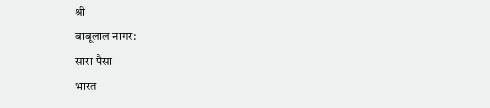श्री
बाबूलाल नागर:
सारा पैसा
भारत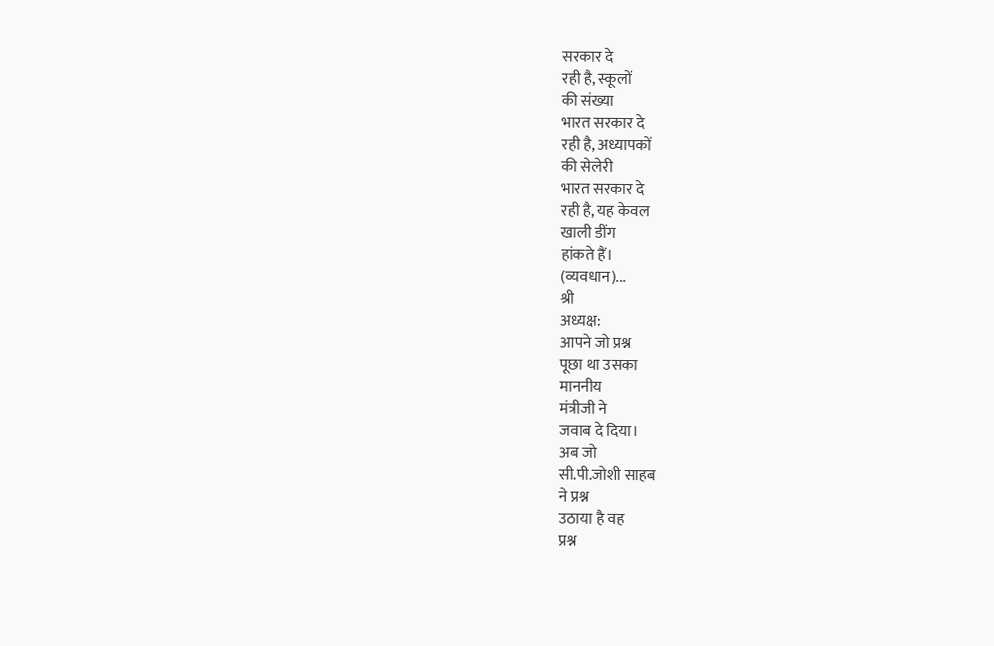सरकार दे
रही है, स्कूलों
की संख्या
भारत सरकार दे
रही है, अध्यापकों
की सेलेरी
भारत सरकार दे
रही है, यह केवल
खाली डींग
हांकते हैं।
(व्यवधान)...
श्री
अध्यक्ष:
आपने जो प्रश्न
पूछा था उसका
माननीय
मंत्रीजी ने
जवाब दे दिया।
अब जो
सी.पी.जोशी साहब
ने प्रश्न
उठाया है वह
प्रश्न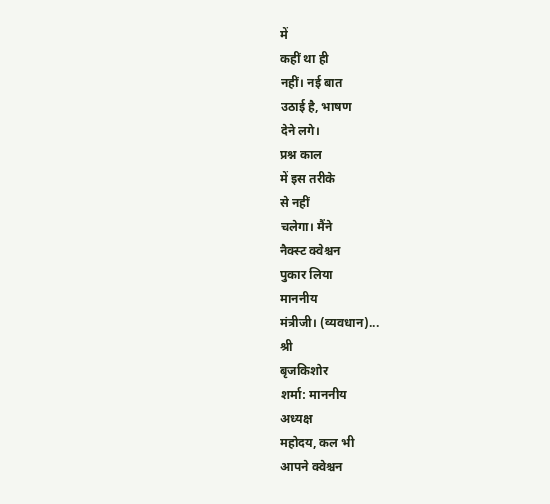में
कहीं था ही
नहीं। नई बात
उठाई है, भाषण
देने लगे।
प्रश्न काल
में इस तरीके
से नहीं
चलेगा। मैंने
नैक्स्ट क्वेश्चन
पुकार लिया
माननीय
मंत्रीजी। (व्यवधान)...
श्री
बृजकिशोर
शर्मा: माननीय
अध्यक्ष
महोदय, कल भी
आपने क्वेश्चन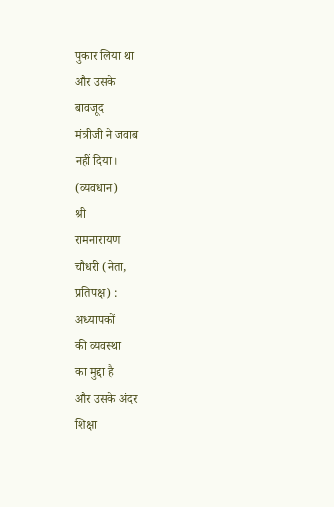पुकार लिया था
और उसके
बावजूद
मंत्रीजी ने जवाब
नहीं दिया।
(व्यवधान)
श्री
रामनारायण
चौधरी (नेता,
प्रतिपक्ष) :
अध्यापकों
की व्यवस्था
का मुद्दा है
और उसके अंदर
शिक्षा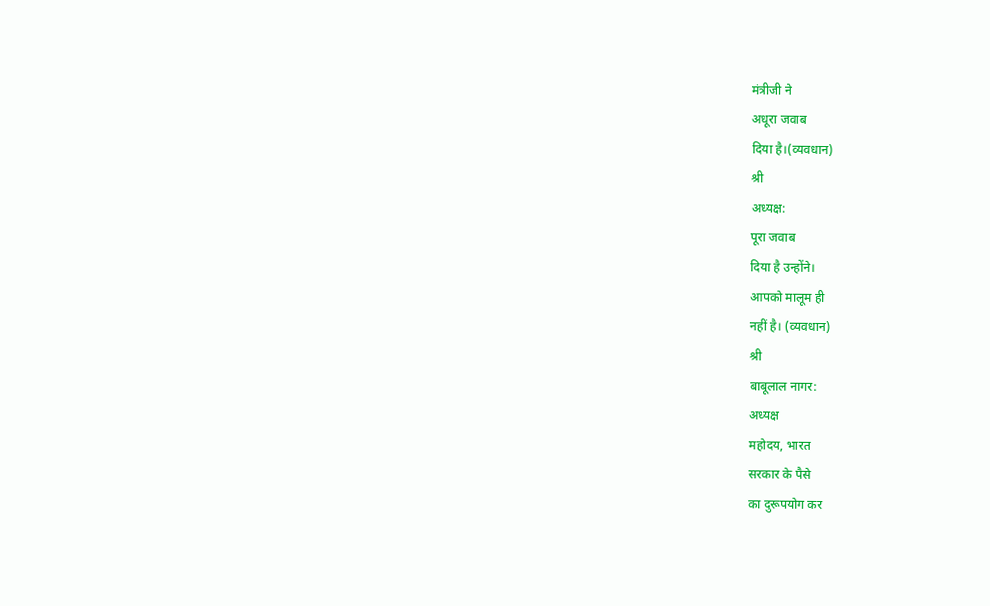मंत्रीजी ने
अधूरा जवाब
दिया है।(व्यवधान)
श्री
अध्यक्ष:
पूरा जवाब
दिया है उन्होंने।
आपको मालूम ही
नहीं है। (व्यवधान)
श्री
बाबूलाल नागर:
अध्यक्ष
महोदय, भारत
सरकार के पैसे
का दुरूपयोग कर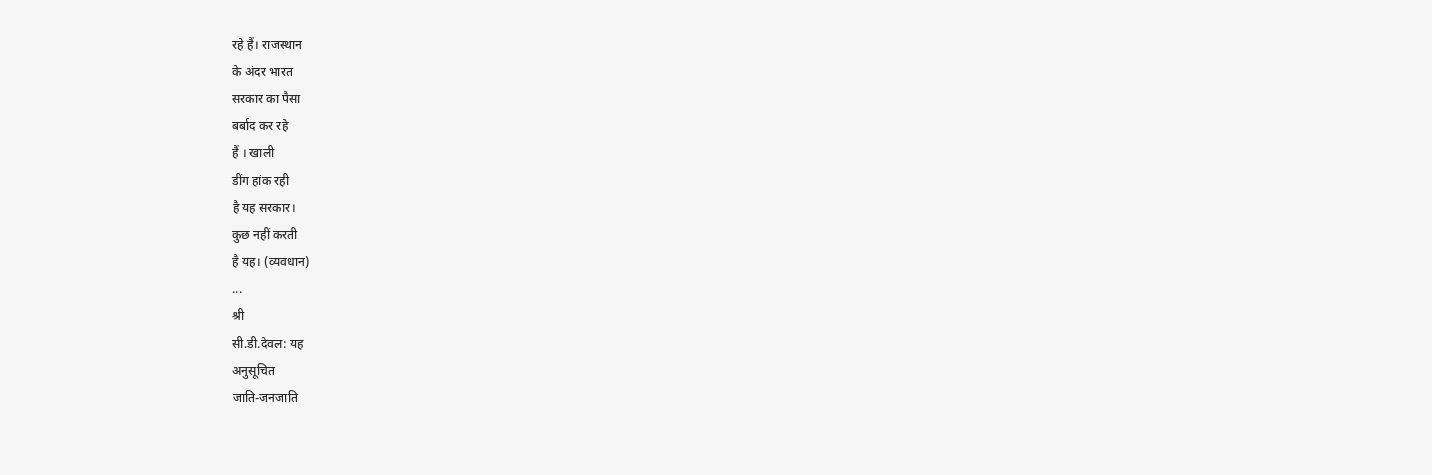रहे हैं। राजस्थान
के अंदर भारत
सरकार का पैसा
बर्बाद कर रहे
हैं । खाली
डींग हांक रही
है यह सरकार।
कुछ नहीं करती
है यह। (व्यवधान)
...
श्री
सी.डी.देवल: यह
अनुसूचित
जाति-जनजाति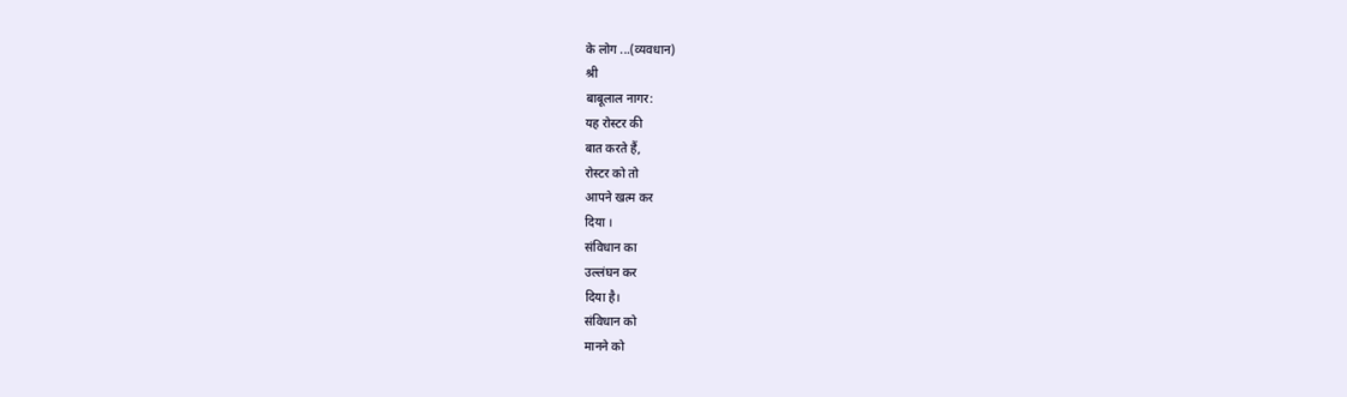के लोग ...(व्यवधान)
श्री
बाबूलाल नागर:
यह रोस्टर की
बात करते हैं,
रोस्टर को तो
आपने खत्म कर
दिया ।
संविधान का
उल्लंघन कर
दिया है।
संविधान को
मानने को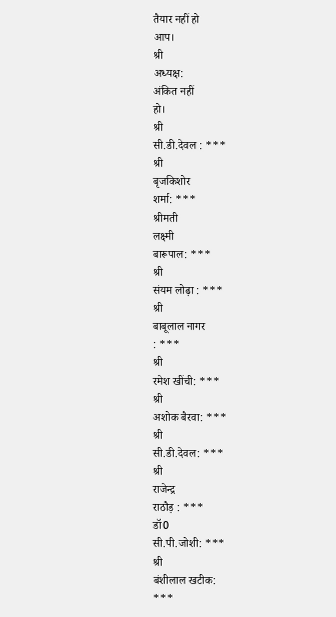तैयार नहीं हो
आप।
श्री
अध्यक्ष:
अंकित नहीं
हो।
श्री
सी.डी.देवल : ***
श्री
बृजकिशोर
शर्मा: ***
श्रीमती
लक्ष्मी
बारूपाल: ***
श्री
संयम लोढ़ा : ***
श्री
बाबूलाल नागर
: ***
श्री
रमेश खींची: ***
श्री
अशोक बैरवा: ***
श्री
सी.डी.देवल: ***
श्री
राजेन्द्र
राठौड़ : ***
डॉ0
सी.पी.जोशी: ***
श्री
बंशीलाल खटीक:
***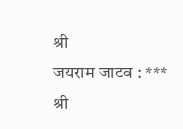श्री
जयराम जाटव : ***
श्री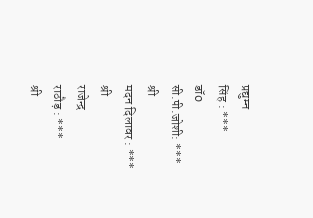प्रद्युम्न
सिंह : ***
डॉ0
सी.पी.जोशी: ***
श्री
मदन दिलावर : ***
श्री
राजेन्द्र
राठौड़ : ***
श्री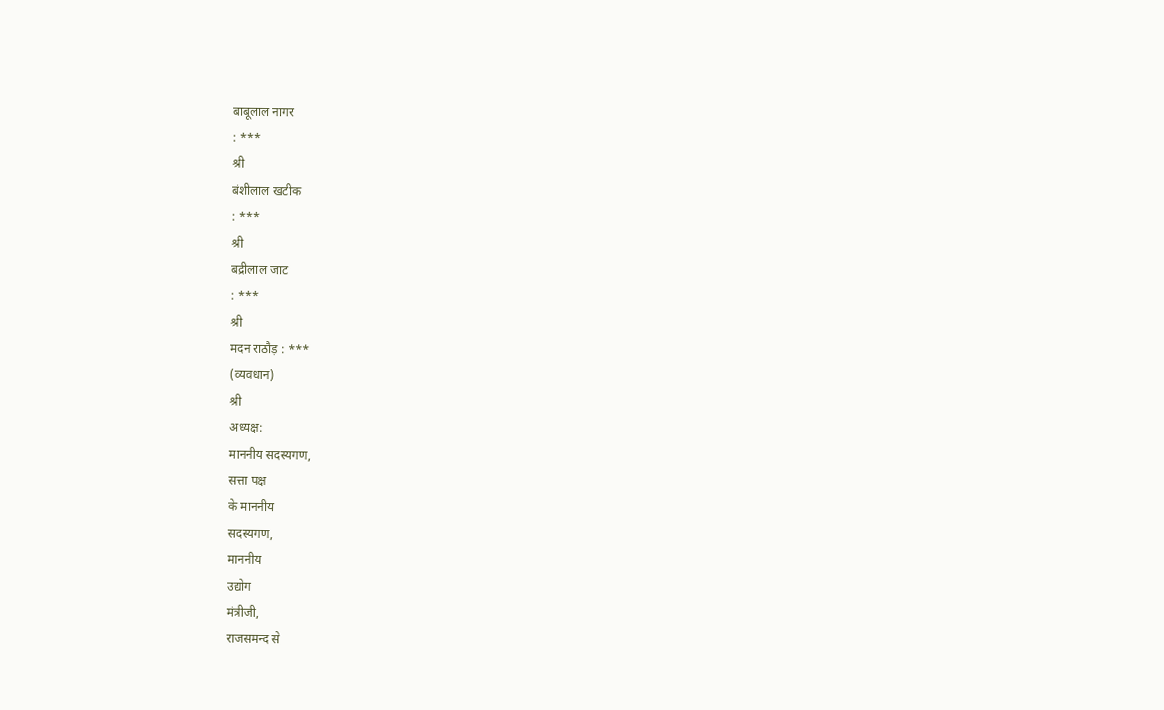बाबूलाल नागर
: ***
श्री
बंशीलाल खटीक
: ***
श्री
बद्रीलाल जाट
: ***
श्री
मदन राठौड़ : ***
(व्यवधान)
श्री
अध्यक्ष:
माननीय सदस्यगण,
सत्ता पक्ष
के माननीय
सदस्यगण,
माननीय
उद्योग
मंत्रीजी,
राजसमन्द से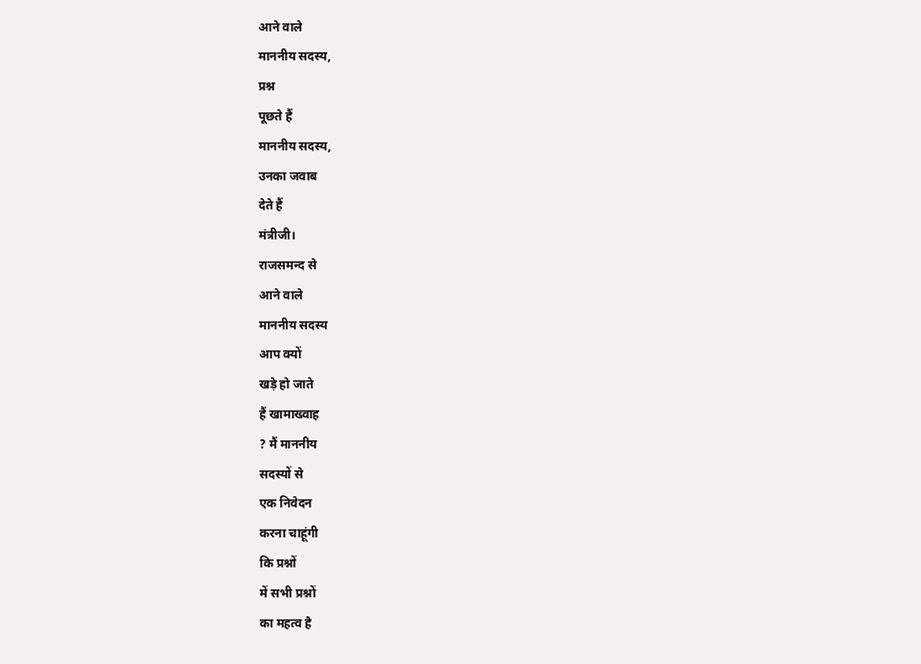आने वाले
माननीय सदस्य,
प्रश्न
पूछते हैं
माननीय सदस्य,
उनका जवाब
देते हैं
मंत्रीजी।
राजसमन्द से
आने वाले
माननीय सदस्य
आप क्यों
खड़े हो जाते
हैं खामाख्वाह
? मैं माननीय
सदस्यों से
एक निवेदन
करना चाहूंगी
कि प्रश्नों
में सभी प्रश्नों
का महत्व है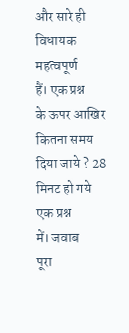और सारे ही
विधायक महत्वपूर्ण
हैं। एक प्रश्न
के ऊपर आखिर
कितना समय
दिया जाये ? 28
मिनट हो गये
एक प्रश्न
में। जवाब
पूरा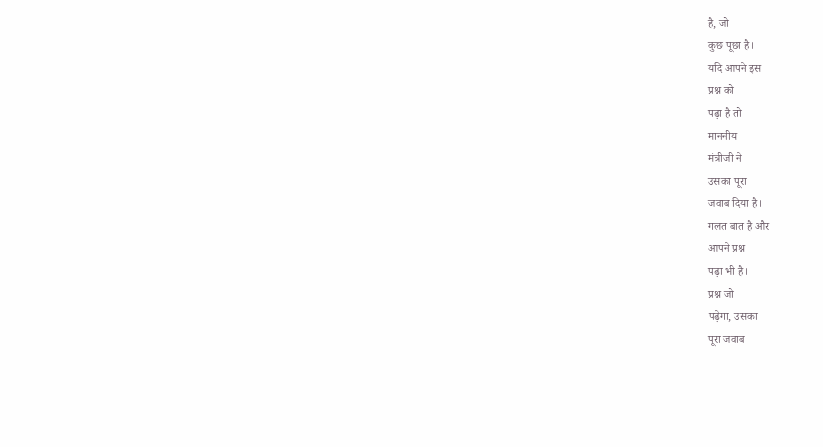है, जो
कुछ पूछा है।
यदि आपने इस
प्रश्न को
पढ़ा है तो
माननीय
मंत्रीजी ने
उसका पूरा
जवाब दिया है।
गलत बात है और
आपने प्रश्न
पढ़ा भी है।
प्रश्न जो
पढ़ेगा, उसका
पूरा जवाब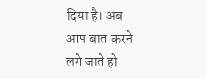दिया है। अब
आप बात करने
लगे जाते हो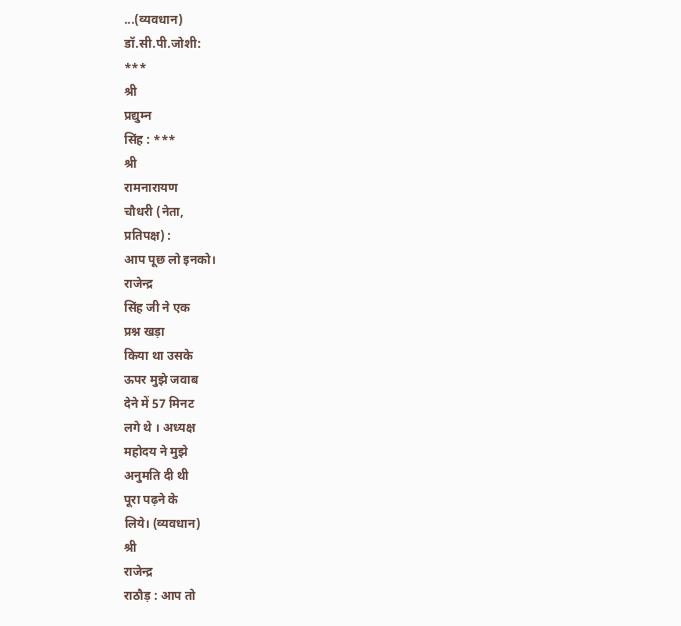...(व्यवधान)
डॉ.सी.पी.जोशी:
***
श्री
प्रद्युम्न
सिंह : ***
श्री
रामनारायण
चौधरी (नेता,
प्रतिपक्ष) :
आप पूछ लो इनको।
राजेन्द्र
सिंह जी ने एक
प्रश्न खड़ा
किया था उसके
ऊपर मुझे जवाब
देने में 57 मिनट
लगे थे । अध्यक्ष
महोदय ने मुझे
अनुमति दी थी
पूरा पढ़ने के
लिये। (व्यवधान)
श्री
राजेन्द्र
राठौड़ : आप तो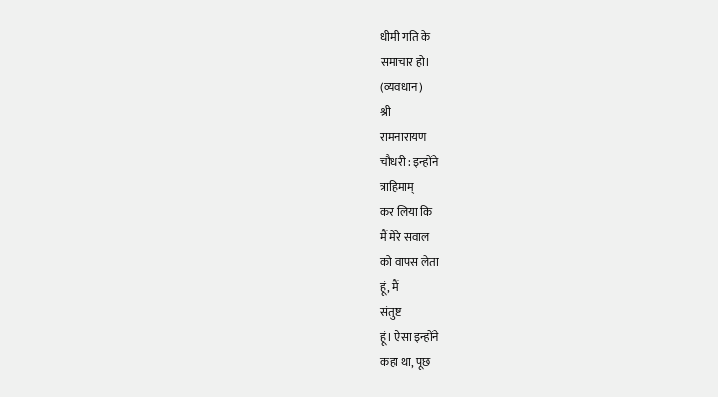धीमी गति के
समाचार हो।
(व्यवधान)
श्री
रामनारायण
चौधरी : इन्होंने
त्राहिमाम्
कर लिया कि
मैं मेरे सवाल
को वापस लेता
हूं, मैं
संतुष्ट
हूं। ऐसा इन्होंने
कहा था, पूछ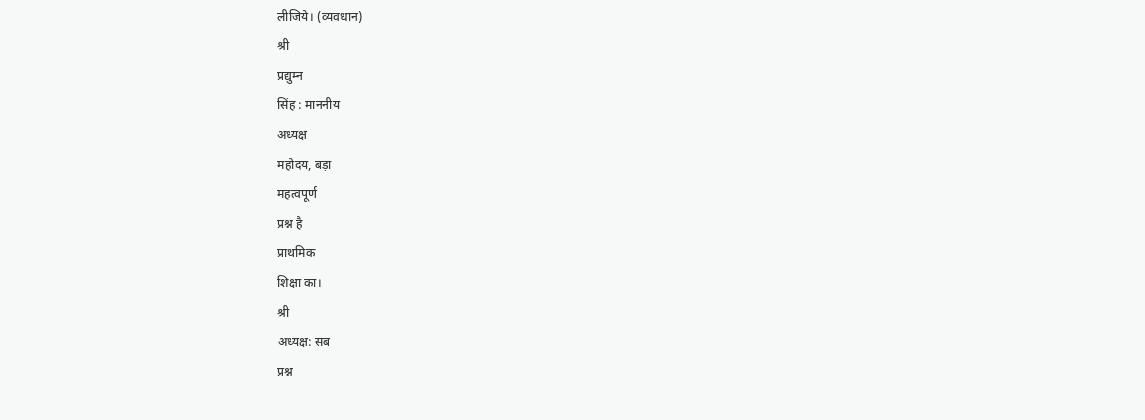लीजिये। (व्यवधान)
श्री
प्रद्युम्न
सिंह : माननीय
अध्यक्ष
महोदय, बड़ा
महत्वपूर्ण
प्रश्न है
प्राथमिक
शिक्षा का।
श्री
अध्यक्ष: सब
प्रश्न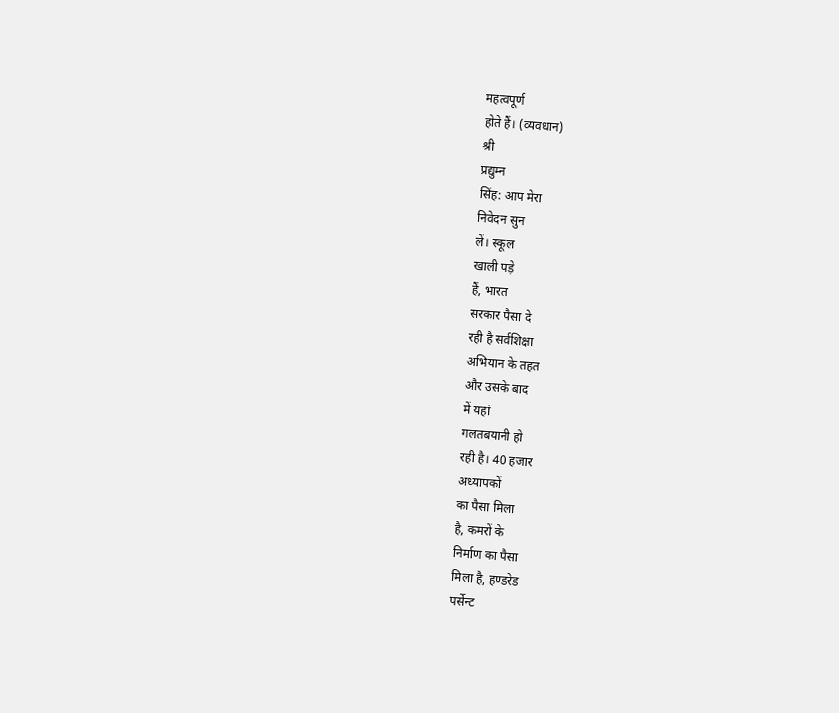महत्वपूर्ण
होते हैं। (व्यवधान)
श्री
प्रद्युम्न
सिंह: आप मेरा
निवेदन सुन
लें। स्कूल
खाली पड़े
हैं, भारत
सरकार पैसा दे
रही है सर्वशिक्षा
अभियान के तहत
और उसके बाद
में यहां
गलतबयानी हो
रही है। 40 हजार
अध्यापकों
का पैसा मिला
है, कमरों के
निर्माण का पैसा
मिला है, हण्डरेड
पर्सेन्ट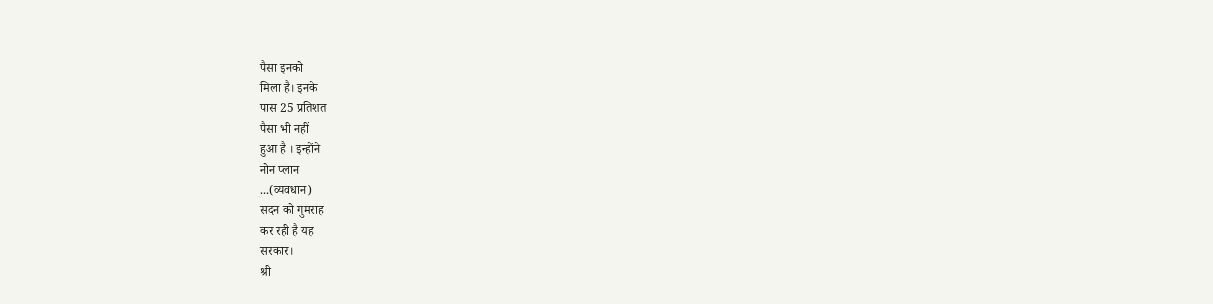पैसा इनको
मिला है। इनके
पास 25 प्रतिशत
पैसा भी नहीं
हुआ है । इन्होंने
नोन प्लान
...(व्यवधान)
सदन को गुमराह
कर रही है यह
सरकार।
श्री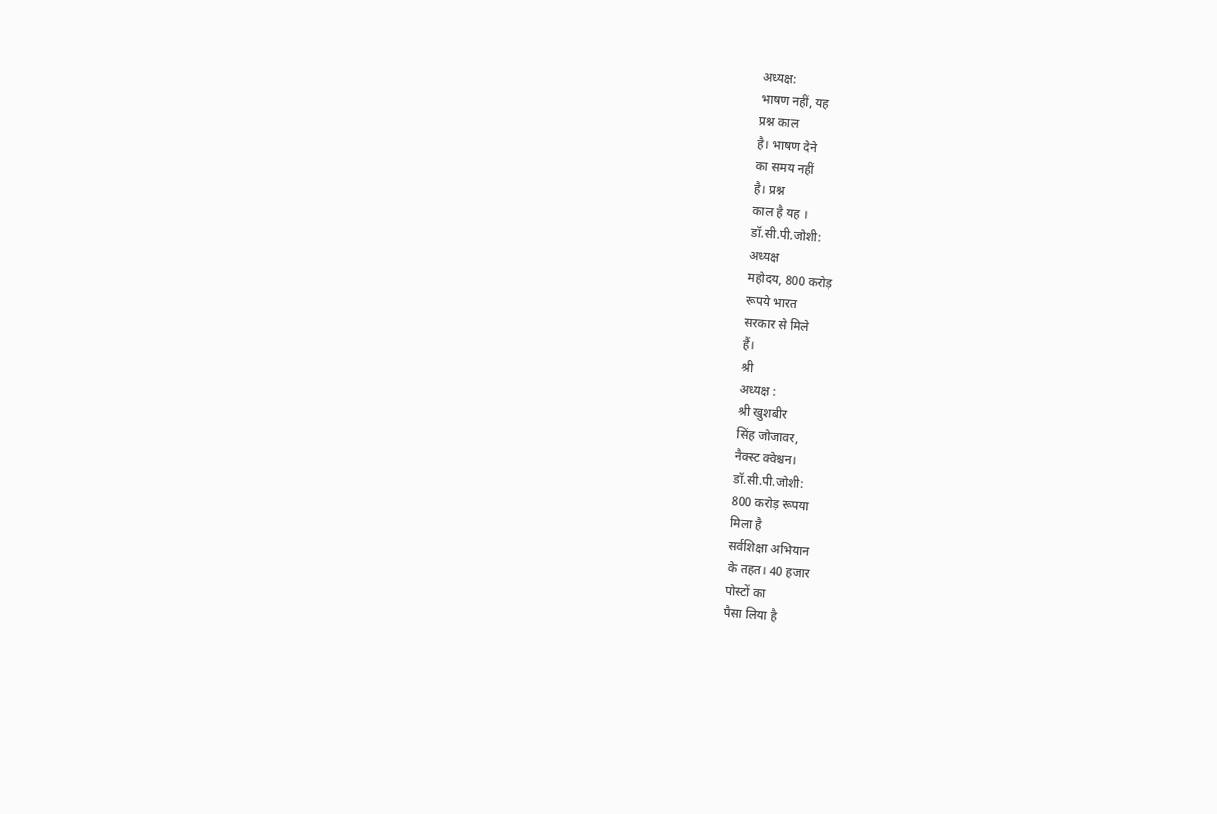अध्यक्ष:
भाषण नहीं, यह
प्रश्न काल
है। भाषण देने
का समय नहीं
है। प्रश्न
काल है यह ।
डॉ.सी.पी.जोशी:
अध्यक्ष
महोदय, 800 करोड़
रूपये भारत
सरकार से मिले
हैं।
श्री
अध्यक्ष :
श्री खुशबीर
सिंह जोजावर,
नैक्स्ट क्वेश्चन।
डॉ.सी.पी.जोशी:
800 करोड़ रूपया
मिला है
सर्वशिक्षा अभियान
के तहत। 40 हजार
पोस्टों का
पैसा लिया है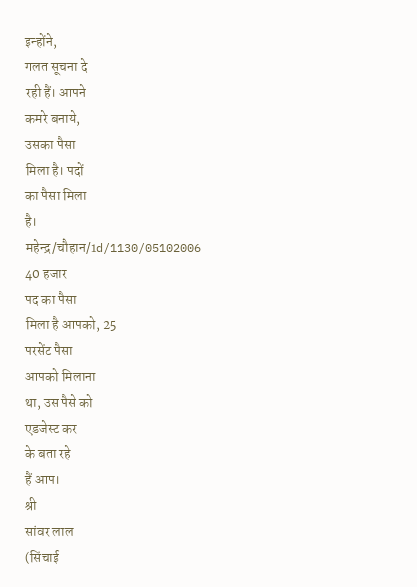इन्होंने,
गलत सूचना दे
रही हैं। आपने
कमरे बनाये,
उसका पैसा
मिला है। पदों
का पैसा मिला
है।
महेन्द्र/चौहान/1d/1130/05102006
40 हजार
पद का पैसा
मिला है आपको, 25
परसेंट पैसा
आपको मिलाना
था, उस पैसे को
एडजेस्ट कर
के बता रहे
हैं आप।
श्री
सांवर लाल
(सिंचाई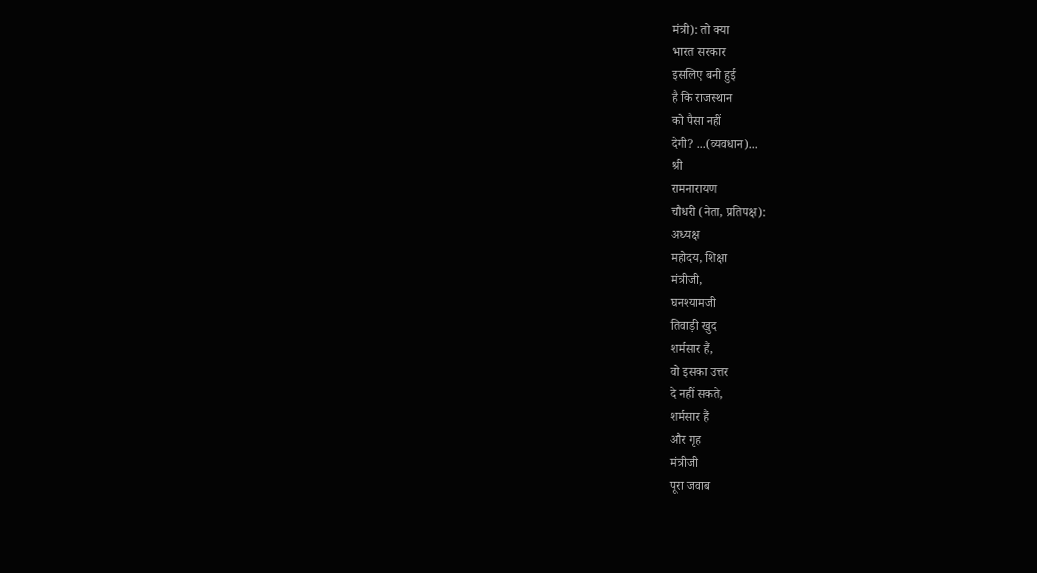मंत्री): तो क्या
भारत सरकार
इसलिए बनी हुई
है कि राजस्थान
को पैसा नहीं
देगी? ...(व्यवधान)...
श्री
रामनारायण
चौधरी (नेता, प्रतिपक्ष):
अध्यक्ष
महोदय, शिक्षा
मंत्रीजी,
घनश्यामजी
तिवाड़ी खुद
शर्मसार हैं,
वो इसका उत्तर
दे नहीं सकते,
शर्मसार हैं
और गृह
मंत्रीजी
पूरा जवाब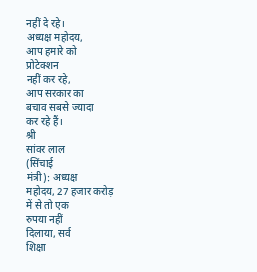नहीं दे रहे।
अध्यक्ष महोदय,
आप हमारे को
प्रोटेक्शन
नहीं कर रहे,
आप सरकार का
बचाव सबसे ज्यादा
कर रहे हैं।
श्री
सांवर लाल
(सिंचाई
मंत्री): अध्यक्ष
महोदय, 27 हजार करोड़
में से तो एक
रुपया नहीं
दिलाया, सर्व
शिक्षा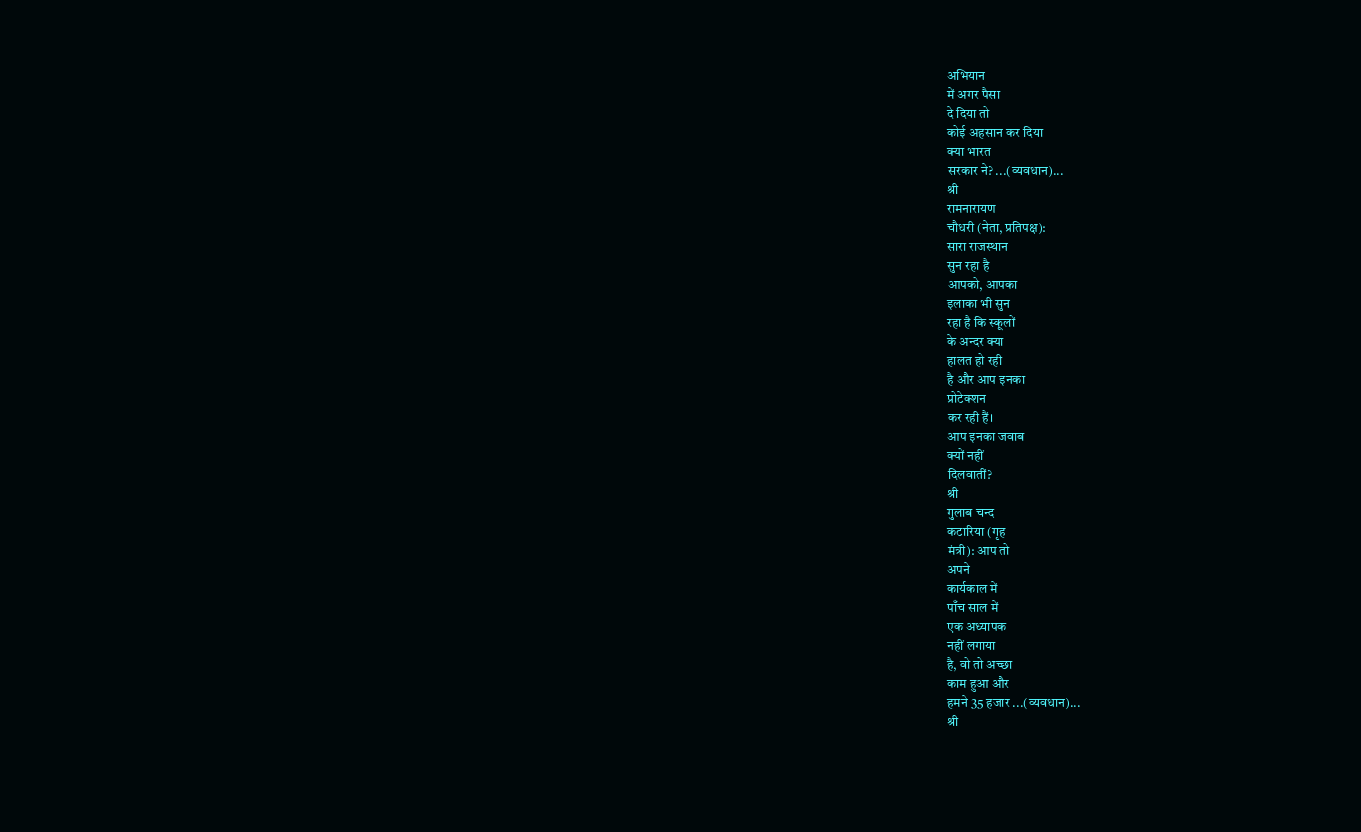अभियान
में अगर पैसा
दे दिया तो
कोई अहसान कर दिया
क्या भारत
सरकार ने? ...(व्यवधान)...
श्री
रामनारायण
चौधरी (नेता, प्रतिपक्ष):
सारा राजस्थान
सुन रहा है
आपको, आपका
इलाका भी सुन
रहा है कि स्कूलों
के अन्दर क्या
हालत हो रही
है और आप इनका
प्रोटेक्शन
कर रही हैं।
आप इनका जवाब
क्यों नहीं
दिलवातीं?
श्री
गुलाब चन्द
कटारिया (गृह
मंत्री): आप तो
अपने
कार्यकाल में
पाँच साल में
एक अध्यापक
नहीं लगाया
है, वो तो अच्छा
काम हुआ और
हमने 35 हजार ...(व्यवधान)...
श्री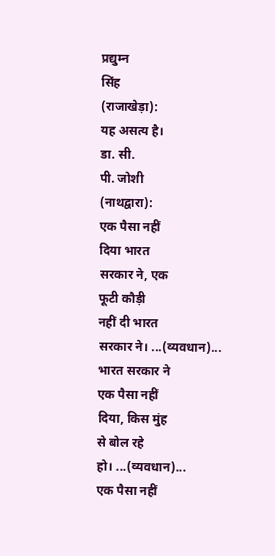प्रद्युम्न
सिंह
(राजाखेड़ा):
यह असत्य है।
डा. सी.
पी. जोशी
(नाथद्वारा):
एक पैसा नहीं
दिया भारत
सरकार ने, एक
फूटी कौड़ी
नहीं दी भारत
सरकार ने। ...(व्यवधान)...
भारत सरकार ने
एक पैसा नहीं
दिया, किस मुंह
से बोल रहे
हो। ...(व्यवधान)...
एक पैसा नहीं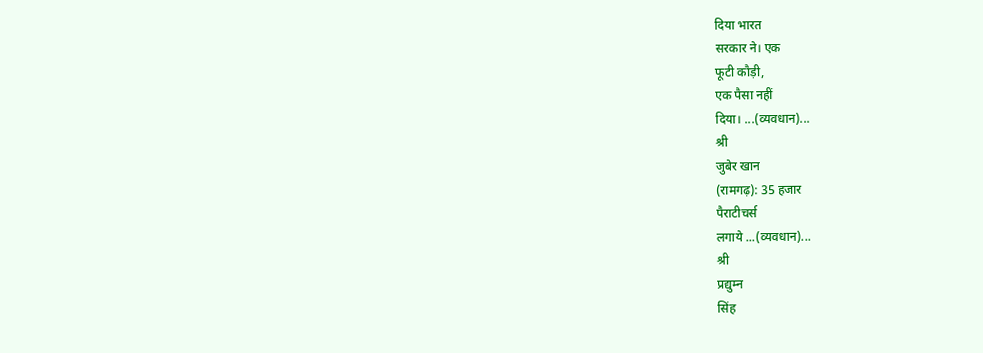दिया भारत
सरकार ने। एक
फूटी कौड़ी,
एक पैसा नहीं
दिया। ...(व्यवधान)...
श्री
जुबेर खान
(रामगढ़): 35 हजार
पैराटीचर्स
लगाये ...(व्यवधान)...
श्री
प्रद्युम्न
सिंह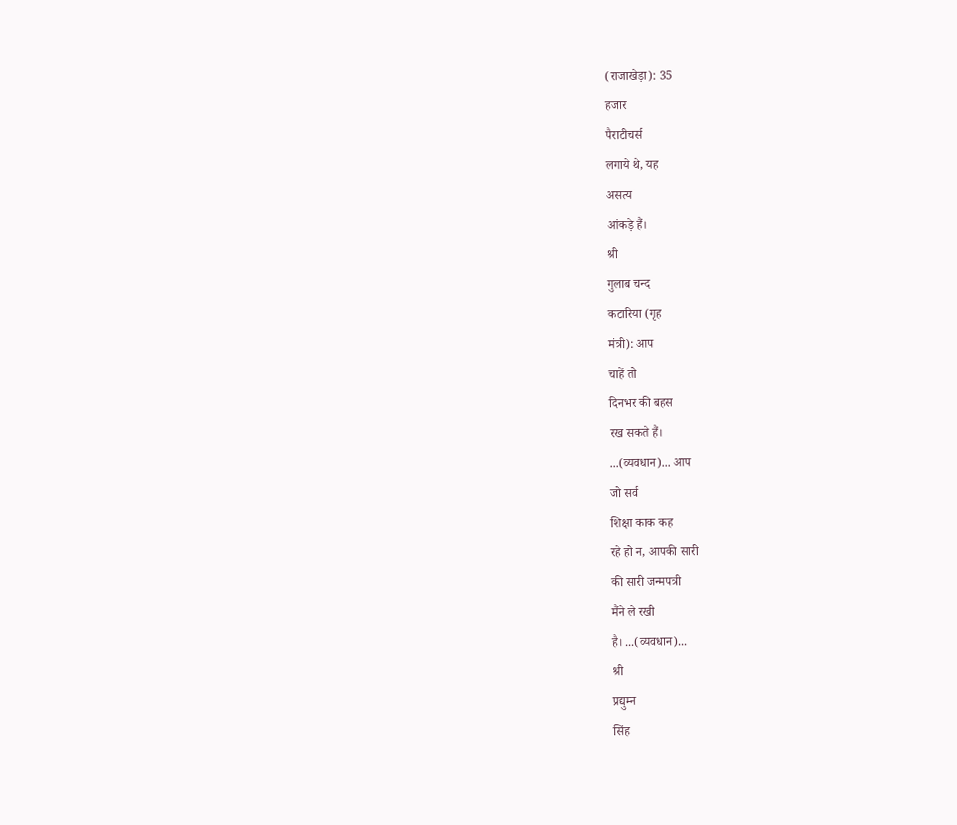(राजाखेड़ा): 35
हजार
पैराटीचर्स
लगाये थे, यह
असत्य
आंकड़े हैं।
श्री
गुलाब चन्द
कटारिया (गृह
मंत्री): आप
चाहें तो
दिनभर की बहस
रख सकते हैं।
...(व्यवधान)... आप
जो सर्व
शिक्षा काक कह
रहे हो न, आपकी सारी
की सारी जन्मपत्री
मैंने ले रखी
है। ...(व्यवधान)...
श्री
प्रद्युम्न
सिंह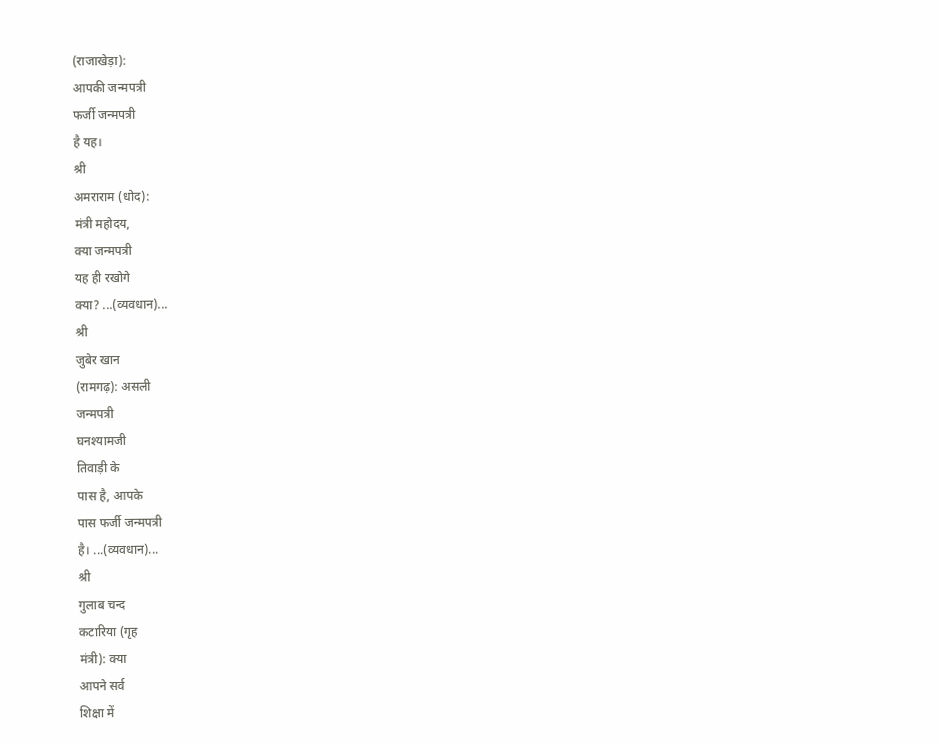(राजाखेड़ा):
आपकी जन्मपत्री
फर्जी जन्मपत्री
है यह।
श्री
अमराराम (धोद):
मंत्री महोदय,
क्या जन्मपत्री
यह ही रखोगे
क्या? ...(व्यवधान)...
श्री
जुबेर खान
(रामगढ़): असली
जन्मपत्री
घनश्यामजी
तिवाड़ी के
पास है, आपके
पास फर्जी जन्मपत्री
है। ...(व्यवधान)...
श्री
गुलाब चन्द
कटारिया (गृह
मंत्री): क्या
आपने सर्व
शिक्षा में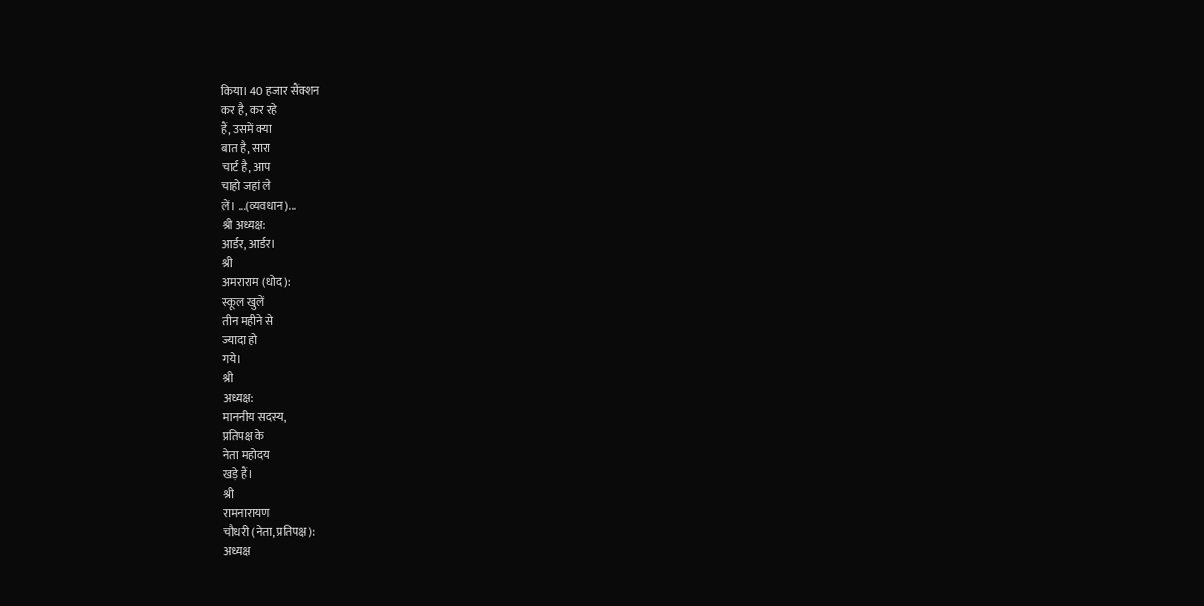किया। 40 हजार सैंक्शन
कर है, कर रहे
हैं, उसमें क्या
बात है, सारा
चार्ट है, आप
चाहो जहां ले
लें। ...(व्यवधान)...
श्री अध्यक्ष:
आर्डर, आर्डर।
श्री
अमराराम (धोद):
स्कूल खुलें
तीन महीने से
ज्यादा हो
गये।
श्री
अध्यक्ष:
माननीय सदस्य,
प्रतिपक्ष के
नेता महोदय
खड़े हैं।
श्री
रामनारायण
चौधरी (नेता, प्रतिपक्ष):
अध्यक्ष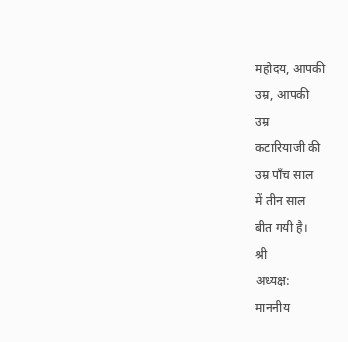महोदय, आपकी
उम्र, आपकी
उम्र
कटारियाजी की
उम्र पाँच साल
में तीन साल
बीत गयी है।
श्री
अध्यक्ष:
माननीय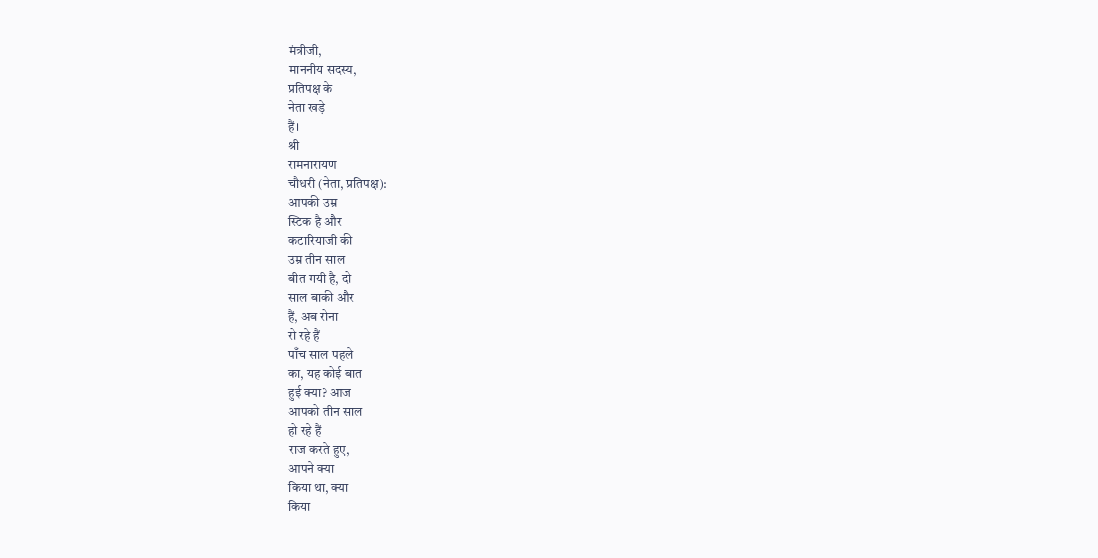मंत्रीजी,
माननीय सदस्य,
प्रतिपक्ष के
नेता खड़े
हैं।
श्री
रामनारायण
चौधरी (नेता, प्रतिपक्ष):
आपकी उम्र
स्टिक है और
कटारियाजी की
उम्र तीन साल
बीत गयी है, दो
साल बाकी और
हैं, अब रोना
रो रहे हैं
पाँच साल पहले
का, यह कोई बात
हुई क्या? आज
आपको तीन साल
हो रहे हैं
राज करते हुए,
आपने क्या
किया था, क्या
किया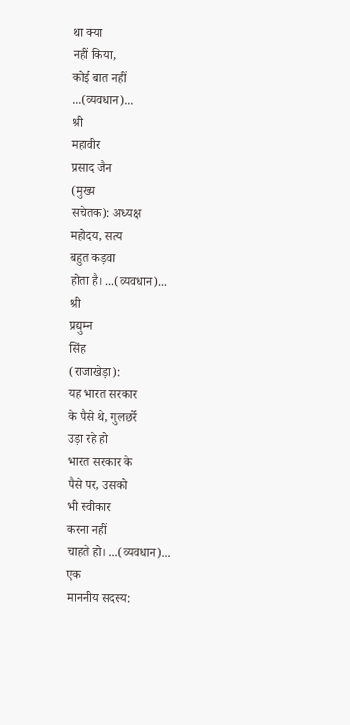था क्या
नहीं किया,
कोई बात नहीं
...(व्यवधान)...
श्री
महावीर
प्रसाद जैन
(मुख्य
सचेतक): अध्यक्ष
महोदय, सत्य
बहुत कड़वा
होता है। ...(व्यवधान)...
श्री
प्रद्युम्न
सिंह
(राजाखेड़ा):
यह भारत सरकार
के पैसे थे, गुलछर्रे
उड़ा रहे हो
भारत सरकार के
पैसे पर, उसको
भी स्वीकार
करना नहीं
चाहते हो। ...(व्यवधान)...
एक
माननीय सदस्य: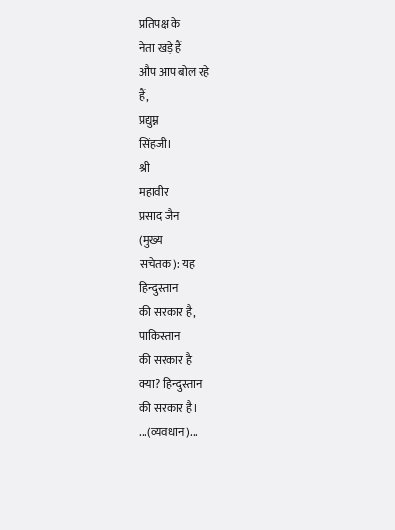प्रतिपक्ष के
नेता खड़े हैं
औप आप बोल रहे
हैं,
प्रद्युम्न
सिंहजी।
श्री
महावीर
प्रसाद जैन
(मुख्य
सचेतक): यह
हिन्दुस्तान
की सरकार है,
पाकिस्तान
की सरकार है
क्या? हिन्दुस्तान
की सरकार है।
...(व्यवधान)...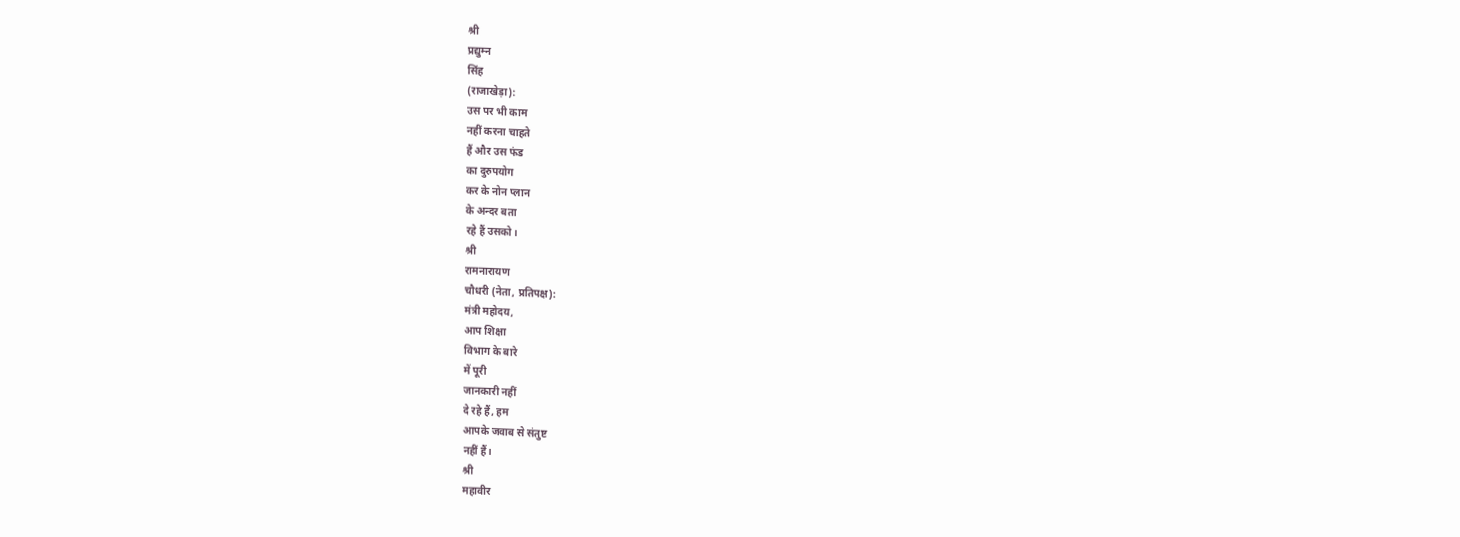श्री
प्रद्युम्न
सिंह
(राजाखेड़ा):
उस पर भी काम
नहीं करना चाहते
हैं और उस फंड
का दुरुपयोग
कर के नोन प्लान
के अन्दर बता
रहे हैं उसको।
श्री
रामनारायण
चौधरी (नेता, प्रतिपक्ष):
मंत्री महोदय,
आप शिक्षा
विभाग के बारे
में पूरी
जानकारी नहीं
दे रहे हैं, हम
आपके जवाब से संतुष्ट
नहीं हैं।
श्री
महावीर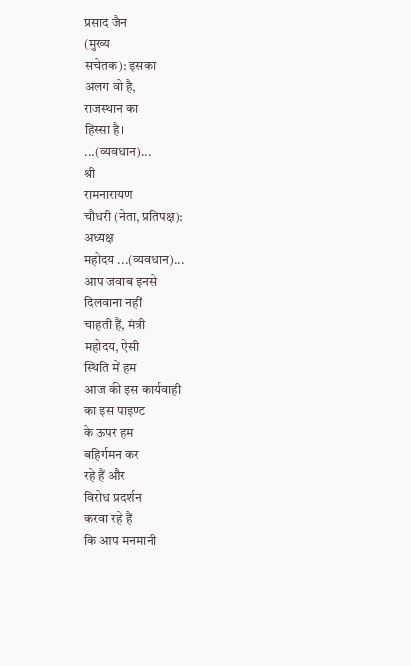प्रसाद जैन
(मुख्य
सचेतक): इसका
अलग वो है,
राजस्थान का
हिस्सा है।
...(व्यवधान)...
श्री
रामनारायण
चौधरी (नेता, प्रतिपक्ष):
अध्यक्ष
महोदय ...(व्यवधान)...
आप जवाब इनसे
दिलवाना नहीं
चाहती हैं, मंत्री
महोदय, ऐसी
स्थिति में हम
आज की इस कार्यवाही
का इस पाइण्ट
के ऊपर हम
बहिर्गमन कर
रहे हैं और
विरोध प्रदर्शन
करवा रहे हैं
कि आप मनमानी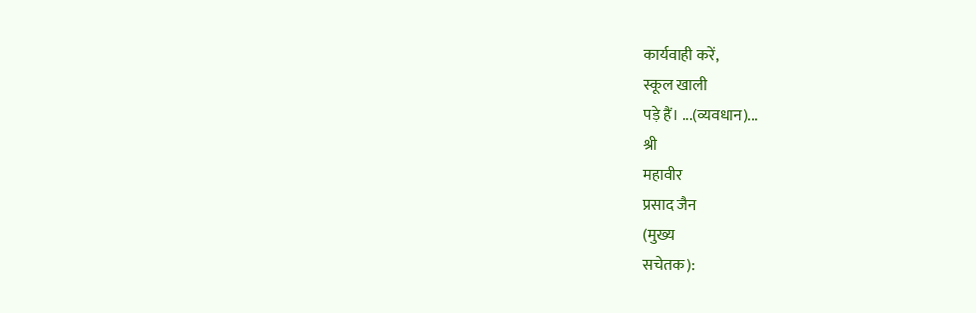कार्यवाही करें,
स्कूल खाली
पड़े हैं। ...(व्यवधान)...
श्री
महावीर
प्रसाद जैन
(मुख्य
सचेतक):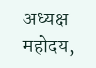अध्यक्ष
महोदय,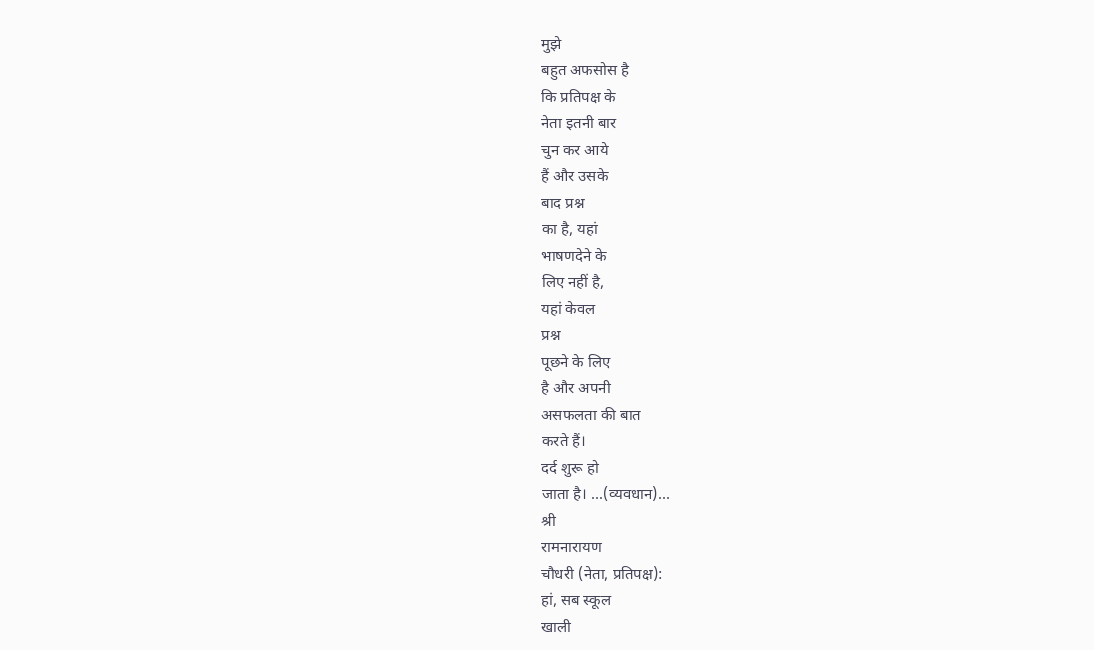मुझे
बहुत अफसोस है
कि प्रतिपक्ष के
नेता इतनी बार
चुन कर आये
हैं और उसके
बाद प्रश्न
का है, यहां
भाषणदेने के
लिए नहीं है,
यहां केवल
प्रश्न
पूछने के लिए
है और अपनी
असफलता की बात
करते हैं।
दर्द शुरू हो
जाता है। ...(व्यवधान)...
श्री
रामनारायण
चौधरी (नेता, प्रतिपक्ष):
हां, सब स्कूल
खाली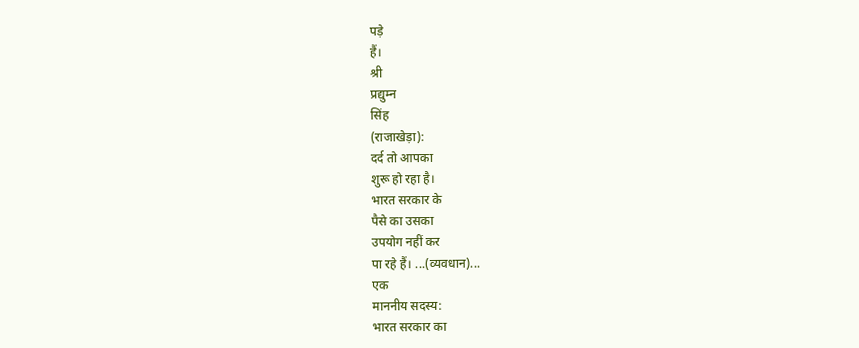पड़े
हैं।
श्री
प्रद्युम्न
सिंह
(राजाखेड़ा):
दर्द तो आपका
शुरू हो रहा है।
भारत सरकार के
पैसे का उसका
उपयोग नहीं कर
पा रहे हैं। ...(व्यवधान)...
एक
माननीय सदस्य:
भारत सरकार का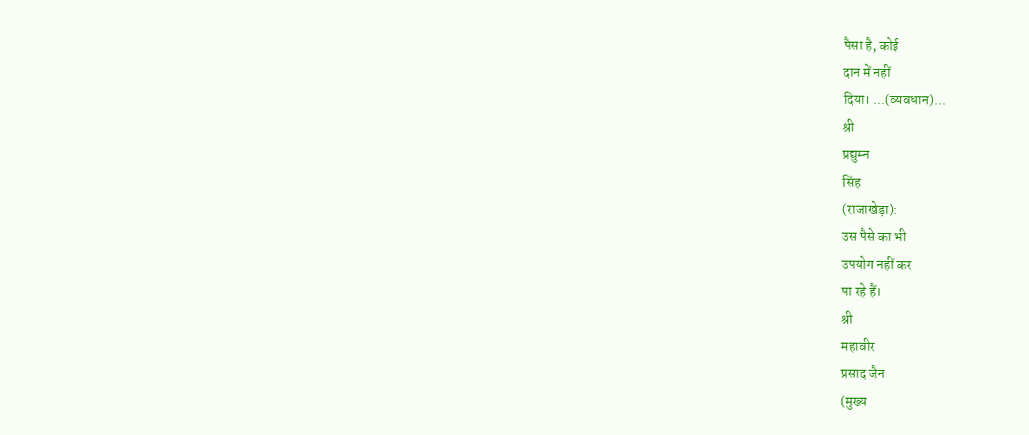पैसा है, कोई
दान में नहीं
दिया। ...(व्यवधान)...
श्री
प्रद्युम्न
सिंह
(राजाखेड़ा):
उस पैसे का भी
उपयोग नहीं कर
पा रहे हैं।
श्री
महावीर
प्रसाद जैन
(मुख्य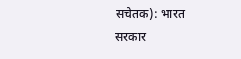सचेतक): भारत
सरकार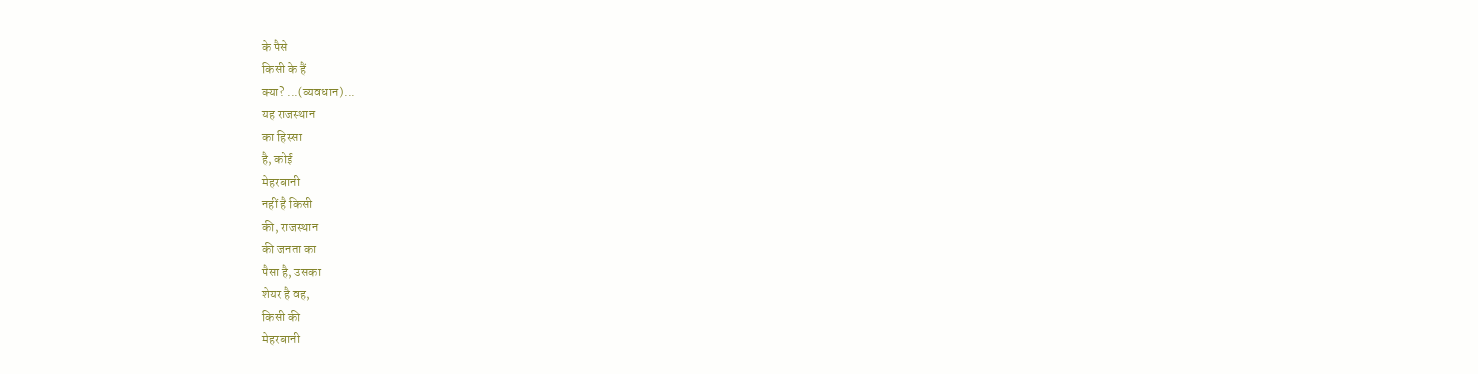के पैसे
किसी के हैं
क्या? ...(व्यवधान)...
यह राजस्थान
का हिस्सा
है, कोई
मेहरबानी
नहीं है किसी
की, राजस्थान
की जनता का
पैसा है, उसका
शेयर है वह,
किसी की
मेहरबानी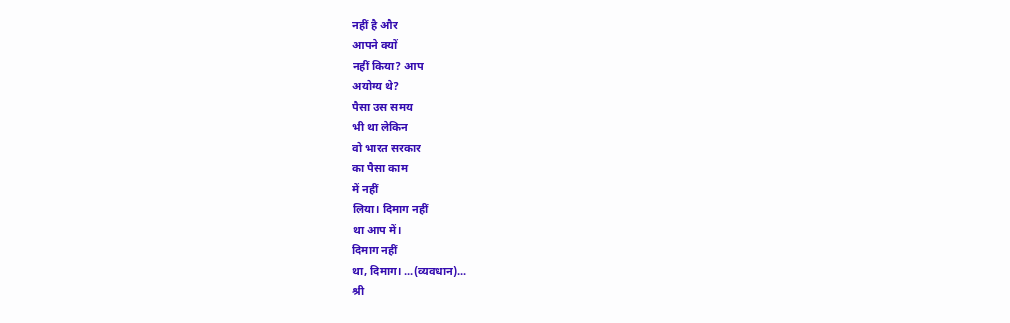नहीं है और
आपने क्यों
नहीं किया? आप
अयोग्य थे?
पैसा उस समय
भी था लेकिन
वो भारत सरकार
का पैसा काम
में नहीं
लिया। दिमाग नहीं
था आप में।
दिमाग नहीं
था, दिमाग। ...(व्यवधान)...
श्री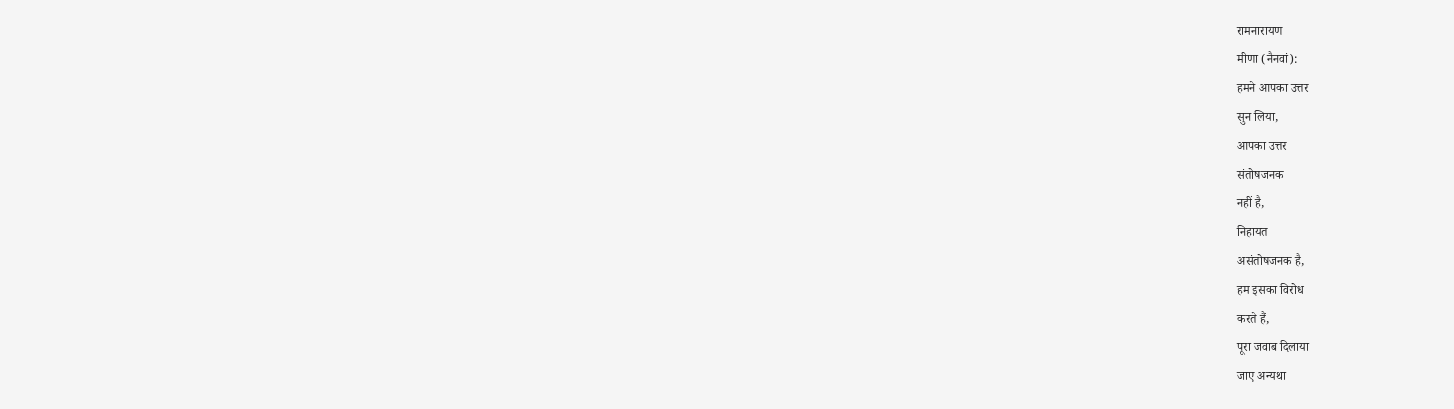रामनारायण
मीणा (नैनवां):
हमने आपका उत्तर
सुन लिया,
आपका उत्तर
संतोषजनक
नहीं है,
निहायत
असंतोषजनक है,
हम इसका विरोध
करते हैं,
पूरा जवाब दिलाया
जाए अन्यथा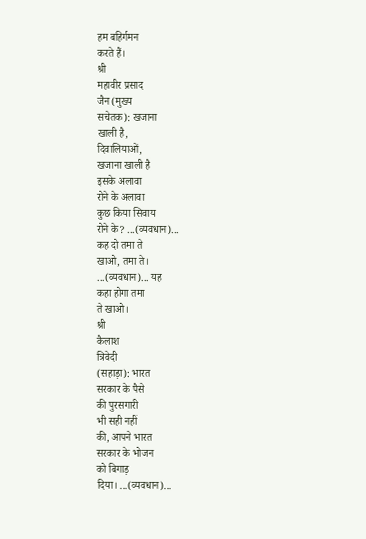हम बहिर्गमन
करते हैं।
श्री
महावीर प्रसाद
जैन (मुख्य
सचेतक): खजाना
खाली है,
दिवालियाओं,
खजाना खाली है
इसके अलावा
रोने के अलावा
कुछ किया सिवाय
रोने के? ...(व्यवधान)...
कह दो तमा ते
खाओ, तमा ते।
...(व्यवधान)... यह
कहा होगा तमा
ते खाओ।
श्री
कैलाश
त्रिवेदी
(सहाड़ा): भारत
सरकार के पैसे
की पुरसगारी
भी सही नहीं
की, आपने भारत
सरकार के भोजन
को बिगाड़
दिया। ...(व्यवधान)...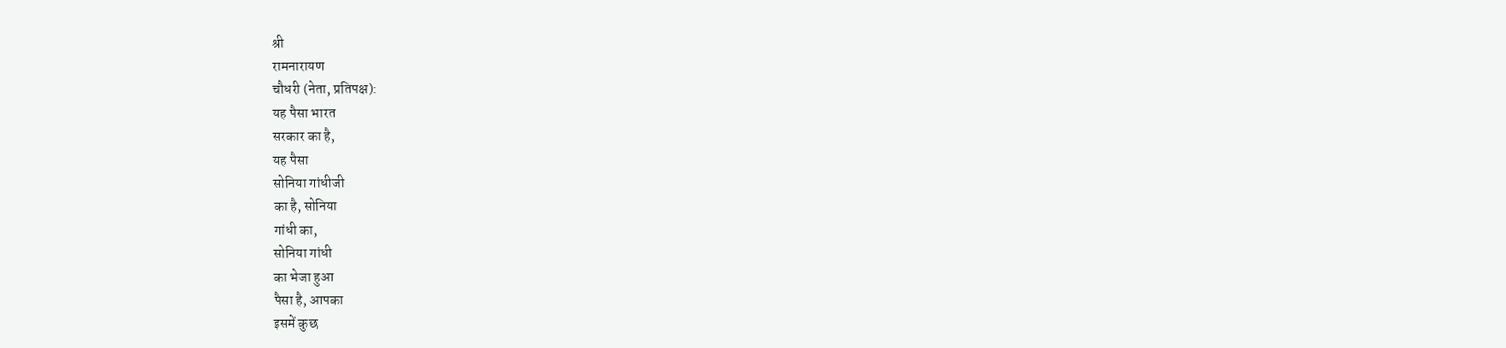श्री
रामनारायण
चौधरी (नेता, प्रतिपक्ष):
यह पैसा भारत
सरकार का है,
यह पैसा
सोनिया गांधीजी
का है, सोनिया
गांधी का,
सोनिया गांधी
का भेजा हुआ
पैसा है, आपका
इसमें कुछ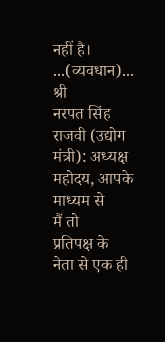नहीं है। ...(व्यवधान)...
श्री
नरपत सिंह
राजवी (उद्योग
मंत्री): अध्यक्ष
महोदय, आपके
माध्यम से
मैं तो
प्रतिपक्ष के
नेता से एक ही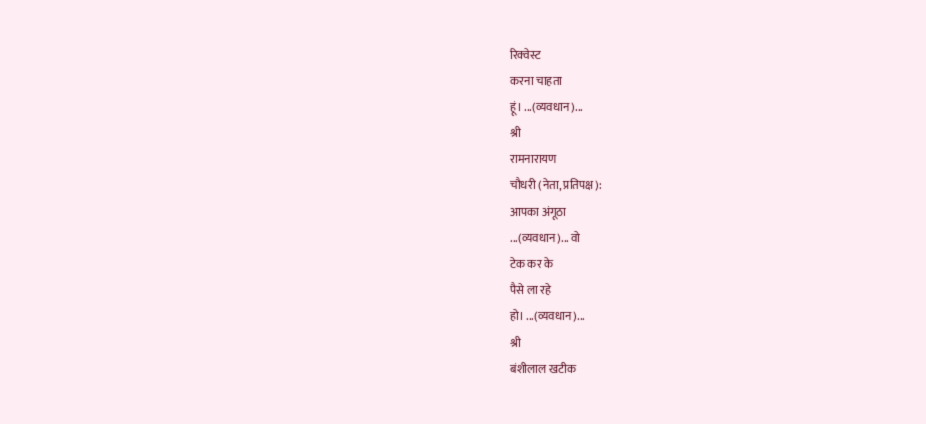रिक्वेस्ट
करना चाहता
हूं। ...(व्यवधान)...
श्री
रामनारायण
चौधरी (नेता, प्रतिपक्ष):
आपका अंगूठा
...(व्यवधान)... वो
टेक कर के
पैसे ला रहे
हो। ...(व्यवधान)...
श्री
बंशीलाल खटीक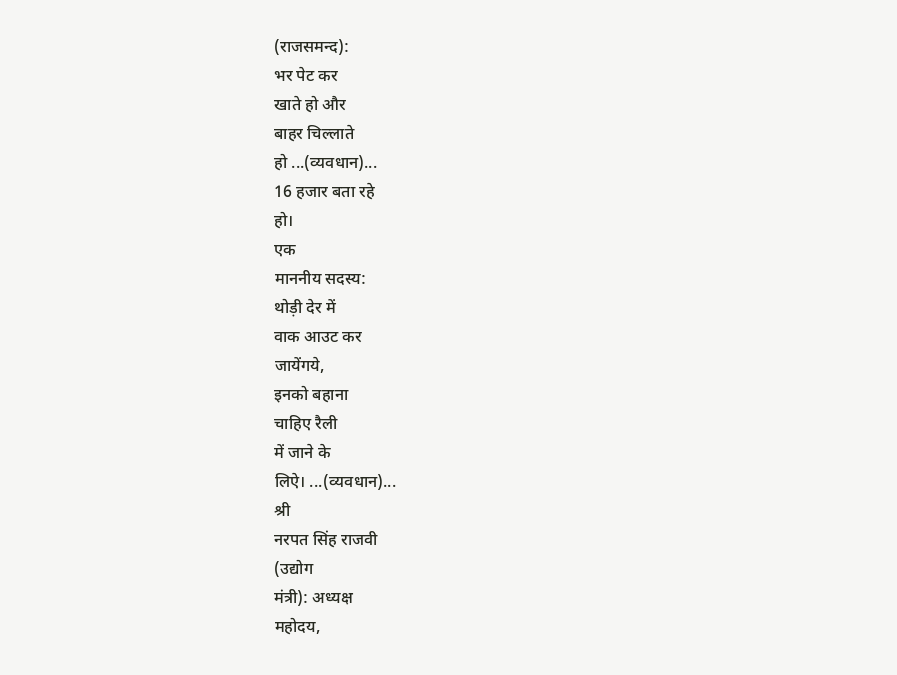(राजसमन्द):
भर पेट कर
खाते हो और
बाहर चिल्लाते
हो ...(व्यवधान)...
16 हजार बता रहे
हो।
एक
माननीय सदस्य:
थोड़ी देर में
वाक आउट कर
जायेंगये,
इनको बहाना
चाहिए रैली
में जाने के
लिऐ। ...(व्यवधान)...
श्री
नरपत सिंह राजवी
(उद्योग
मंत्री): अध्यक्ष
महोदय,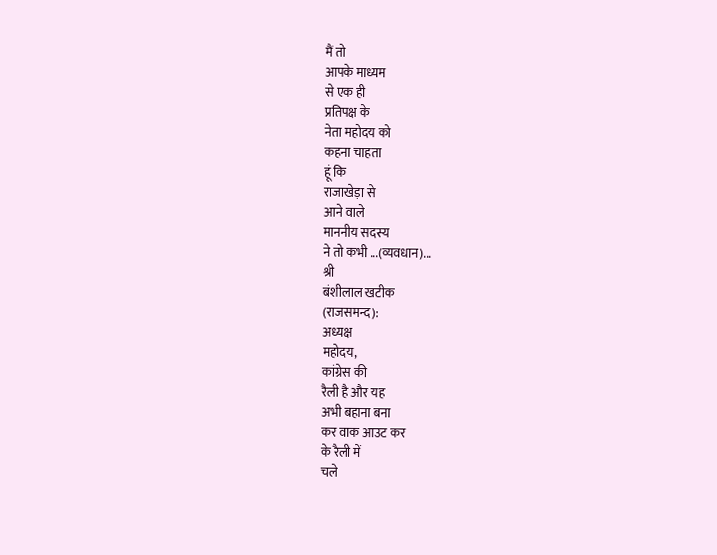मैं तो
आपके माध्यम
से एक ही
प्रतिपक्ष के
नेता महोदय को
कहना चाहता
हूं कि
राजाखेड़ा से
आने वाले
माननीय सदस्य
ने तो कभी ...(व्यवधान)...
श्री
बंशीलाल खटीक
(राजसमन्द):
अध्यक्ष
महोदय,
कांग्रेस की
रैली है और यह
अभी बहाना बना
कर वाक आउट कर
के रैली में
चले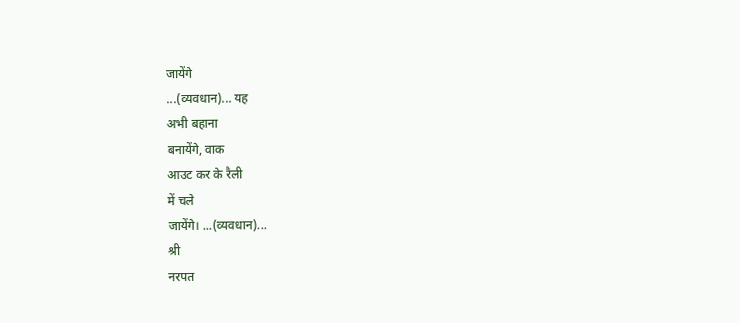जायेंगे
...(व्यवधान)... यह
अभी बहाना
बनायेंगे, वाक
आउट कर के रैली
में चले
जायेंगे। ...(व्यवधान)...
श्री
नरपत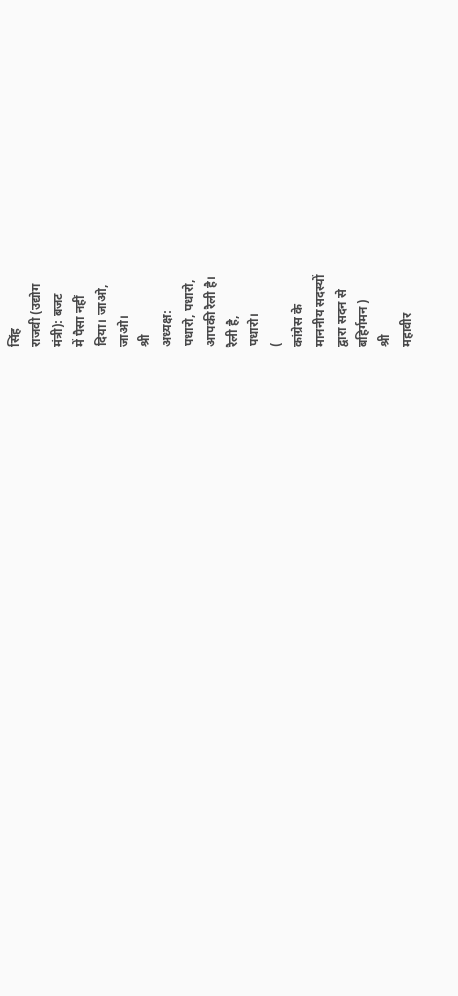सिंह
राजवी (उद्योग
मंत्री): बजट
में पैसा नहीं
दिया। जाओ,
जाओ।
श्री
अध्यक्ष:
पधारो, पधारो,
आपकी रैली है।
रैली है,
पधारो।
(
कांग्रेस के
माननीय सदस्यों
द्वारा सदन से
बहिर्गमन )
श्री
महावीर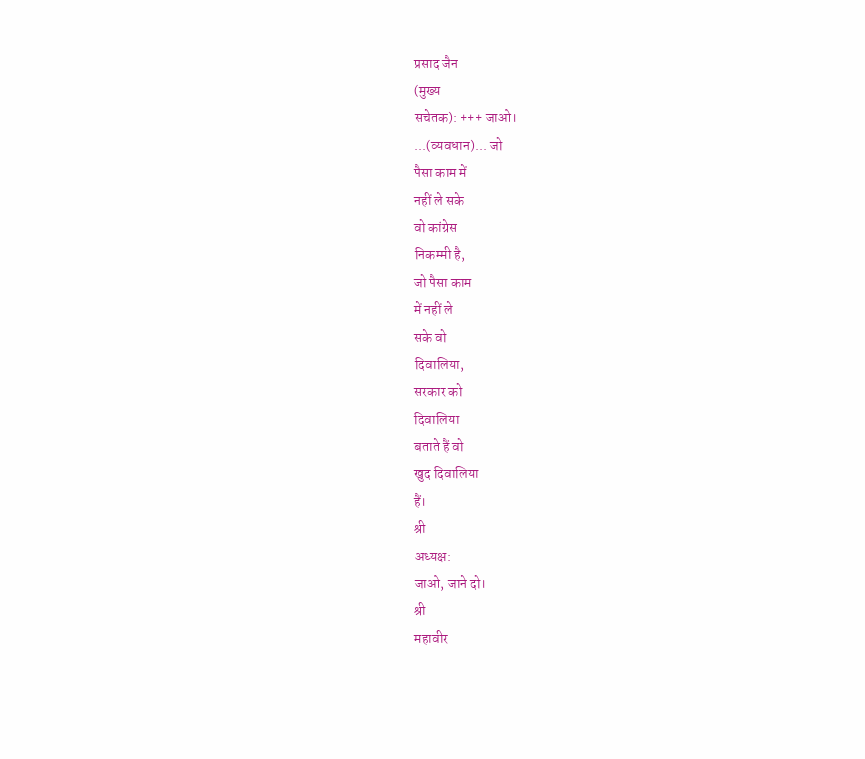प्रसाद जैन
(मुख्य
सचेतक): +++ जाओ।
...(व्यवधान)... जो
पैसा काम में
नहीं ले सके
वो कांग्रेस
निकम्मी है,
जो पैसा काम
में नहीं ले
सके वो
दिवालिया,
सरकार को
दिवालिया
बताते हैं वो
खुद दिवालिया
हैं।
श्री
अध्यक्ष:
जाओ, जाने दो।
श्री
महावीर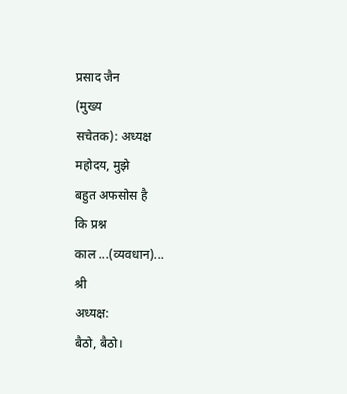प्रसाद जैन
(मुख्य
सचेतक): अध्यक्ष
महोदय, मुझे
बहुत अफसोस है
कि प्रश्न
काल ...(व्यवधान)...
श्री
अध्यक्ष:
बैठो, बैठो।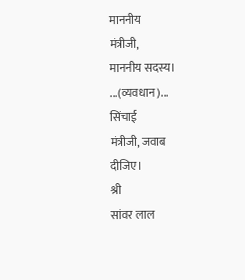माननीय
मंत्रीजी,
माननीय सदस्य।
...(व्यवधान)...
सिंचाई
मंत्रीजी, जवाब
दीजिए।
श्री
सांवर लाल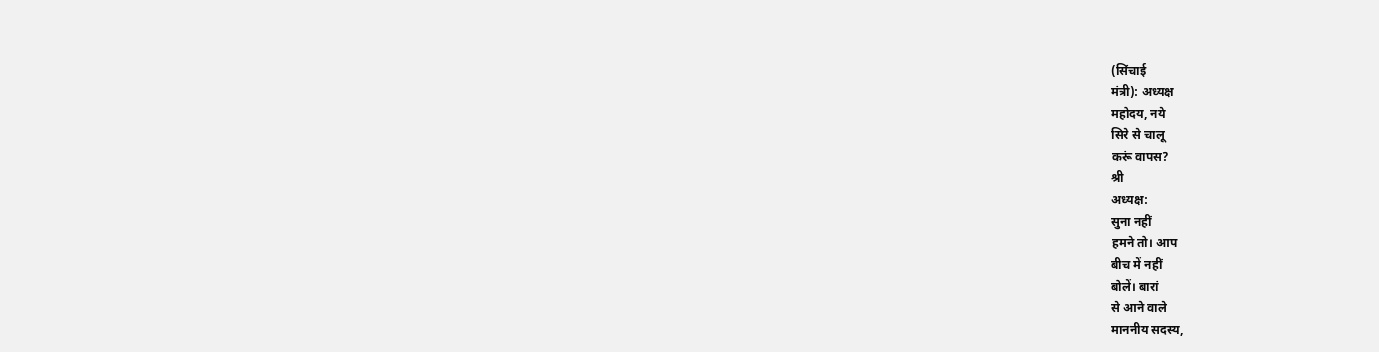(सिंचाई
मंत्री): अध्यक्ष
महोदय, नये
सिरे से चालू
करूं वापस?
श्री
अध्यक्ष:
सुना नहीं
हमने तो। आप
बीच में नहीं
बोलें। बारां
से आने वाले
माननीय सदस्य,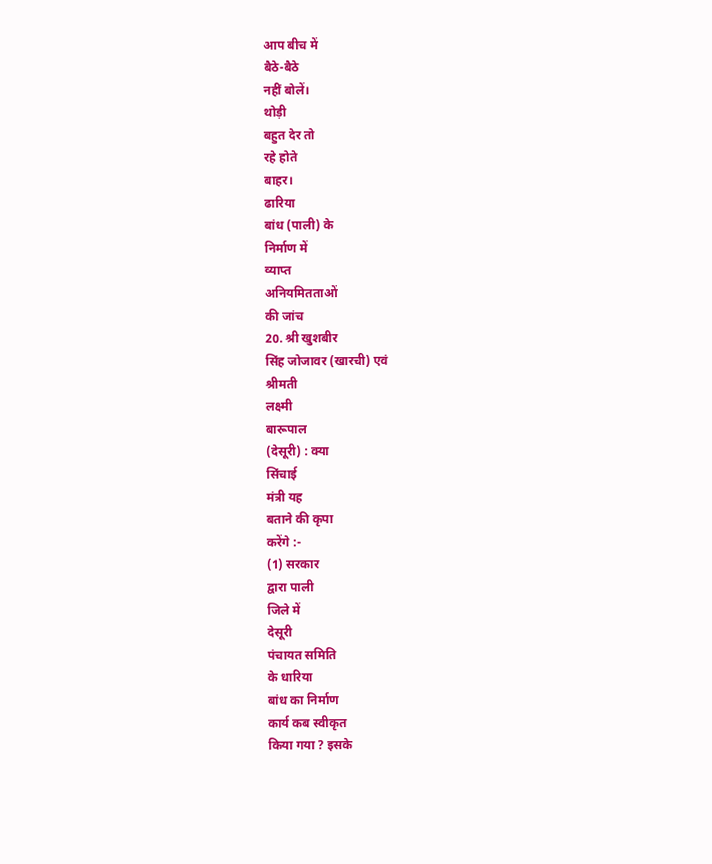आप बीच में
बैठे-बैठे
नहीं बोलें।
थोड़ी
बहुत देर तो
रहे होते
बाहर।
ढारिया
बांध (पाली) के
निर्माण में
व्याप्त
अनियमितताओं
की जांच
20. श्री खुशबीर
सिंह जोजावर (खारची) एवं
श्रीमती
लक्ष्मी
बारूपाल
(देसूरी) : क्या
सिंचाई
मंत्री यह
बताने की कृपा
करेंगे :-
(1) सरकार
द्वारा पाली
जिले में
देसूरी
पंचायत समिति
के धारिया
बांध का निर्माण
कार्य कब स्वीकृत
किया गया ? इसके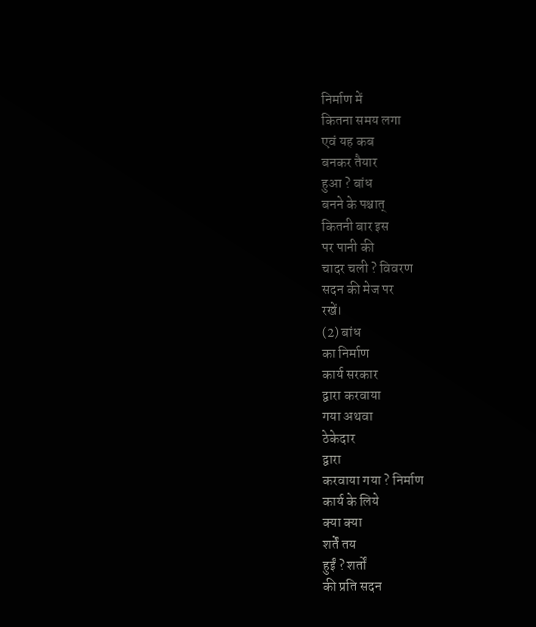निर्माण में
कितना समय लगा
एवं यह कब
बनकर तैयार
हुआ ? बांध
बनने के पश्चात्
कितनी बार इस
पर पानी की
चादर चली ? विवरण
सदन की मेज पर
रखें।
(2) बांध
का निर्माण
कार्य सरकार
द्वारा करवाया
गया अथवा
ठेकेदार
द्वारा
करवाया गया ? निर्माण
कार्य के लिये
क्या क्या
शर्तें तय
हुईं ? शर्तों
की प्रति सदन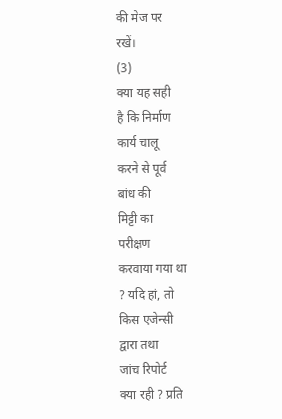की मेज पर
रखें।
(3)
क्या यह सही
है कि निर्माण
कार्य चालू
करने से पूर्व
बांध की
मिट्टी का
परीक्षण
करवाया गया था
? यदि हां, तो
किस एजेन्सी
द्वारा तथा
जांच रिपोर्ट
क्या रही ? प्रति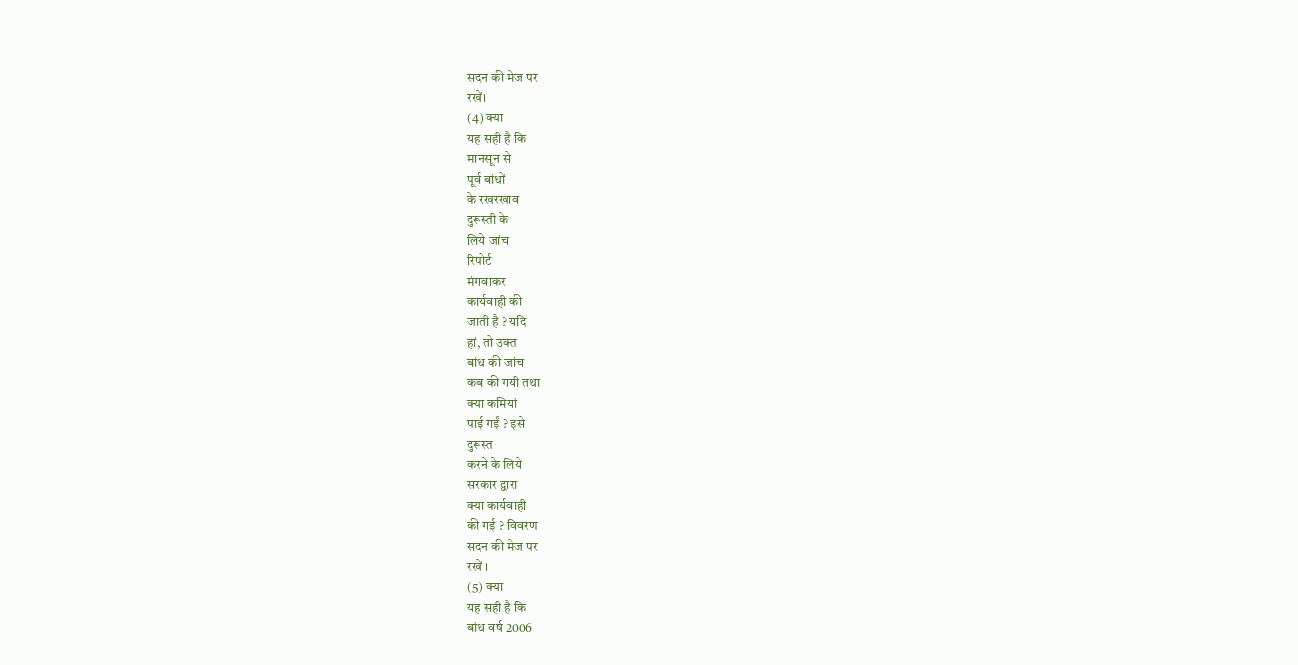सदन की मेज पर
रखें।
(4) क्या
यह सही है कि
मानसून से
पूर्व बांधों
के रखरखाव
दुरूस्ती के
लिये जांच
रिपोर्ट
मंगवाकर
कार्यवाही की
जाती है ? यदि
हां, तो उक्त
बांध की जांच
कब की गयी तथा
क्या कमियां
पाई गईं ? इसे
दुरूस्त
करने के लिये
सरकार द्वारा
क्या कार्यवाही
की गई ? विवरण
सदन की मेज पर
रखें ।
(5) क्या
यह सही है कि
बांध वर्ष 2006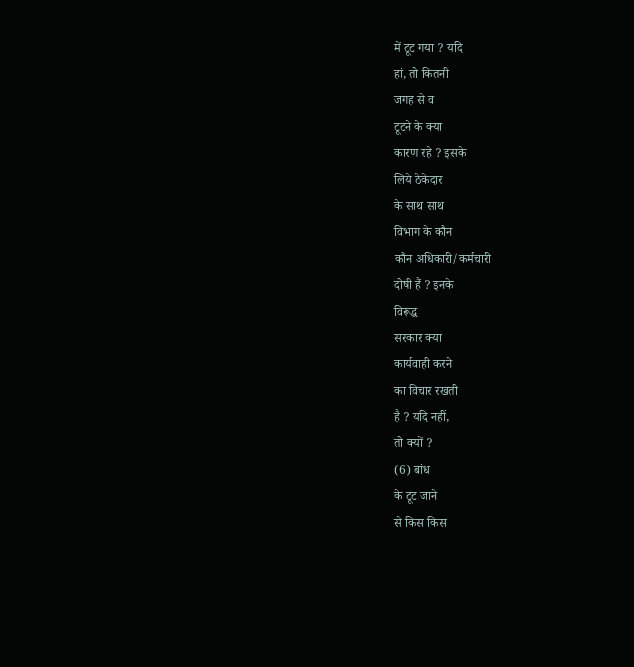में टूट गया ? यदि
हां, तो कितनी
जगह से व
टूटने के क्या
कारण रहे ? इसके
लिये ठेकेदार
के साथ साथ
विभाग के कौन
कौन अधिकारी/कर्मचारी
दोषी हैं ? इनके
विरूद्ध
सरकार क्या
कार्यवाही करने
का विचार रखती
है ? यदि नहीं,
तो क्यों ?
(6) बांध
के टूट जाने
से किस किस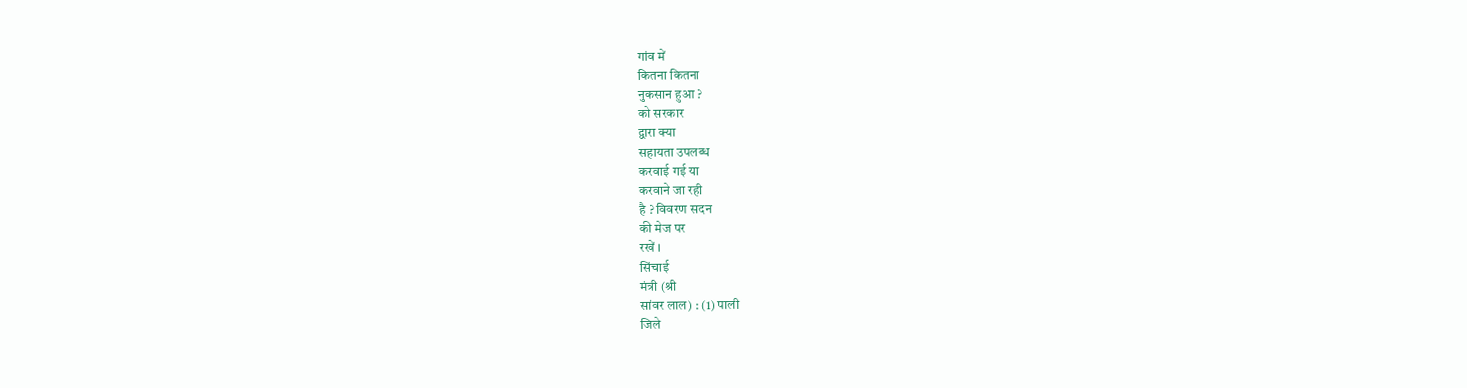गांव में
कितना कितना
नुकसान हुआ ?
को सरकार
द्वारा क्या
सहायता उपलब्ध
करवाई गई या
करवाने जा रही
है ? विवरण सदन
की मेज पर
रखें ।
सिंचाई
मंत्री (श्री
सांवर लाल) : (1) पाली
जिले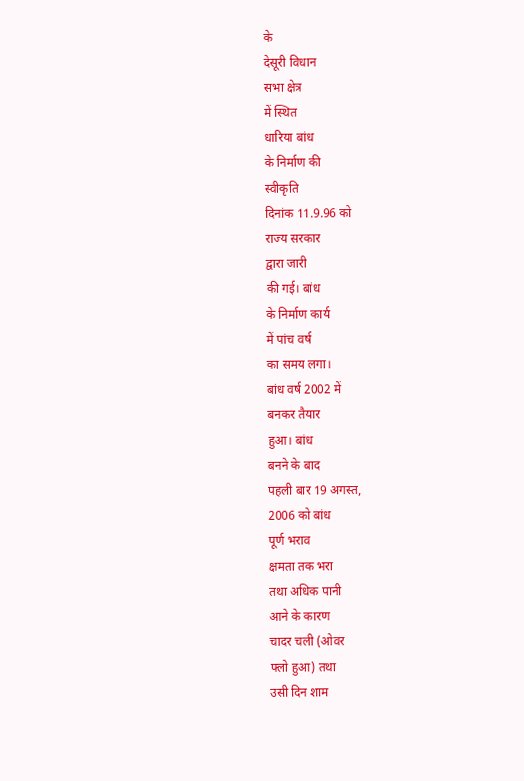के
देसूरी विधान
सभा क्षेत्र
में स्थित
धारिया बांध
के निर्माण की
स्वीकृति
दिनांक 11.9.96 को
राज्य सरकार
द्वारा जारी
की गई। बांध
के निर्माण कार्य
में पांच वर्ष
का समय लगा।
बांध वर्ष 2002 में
बनकर तैयार
हुआ। बांध
बनने के बाद
पहली बार 19 अगस्त,
2006 को बांध
पूर्ण भराव
क्षमता तक भरा
तथा अधिक पानी
आने के कारण
चादर चली (ओवर
फ्लो हुआ) तथा
उसी दिन शाम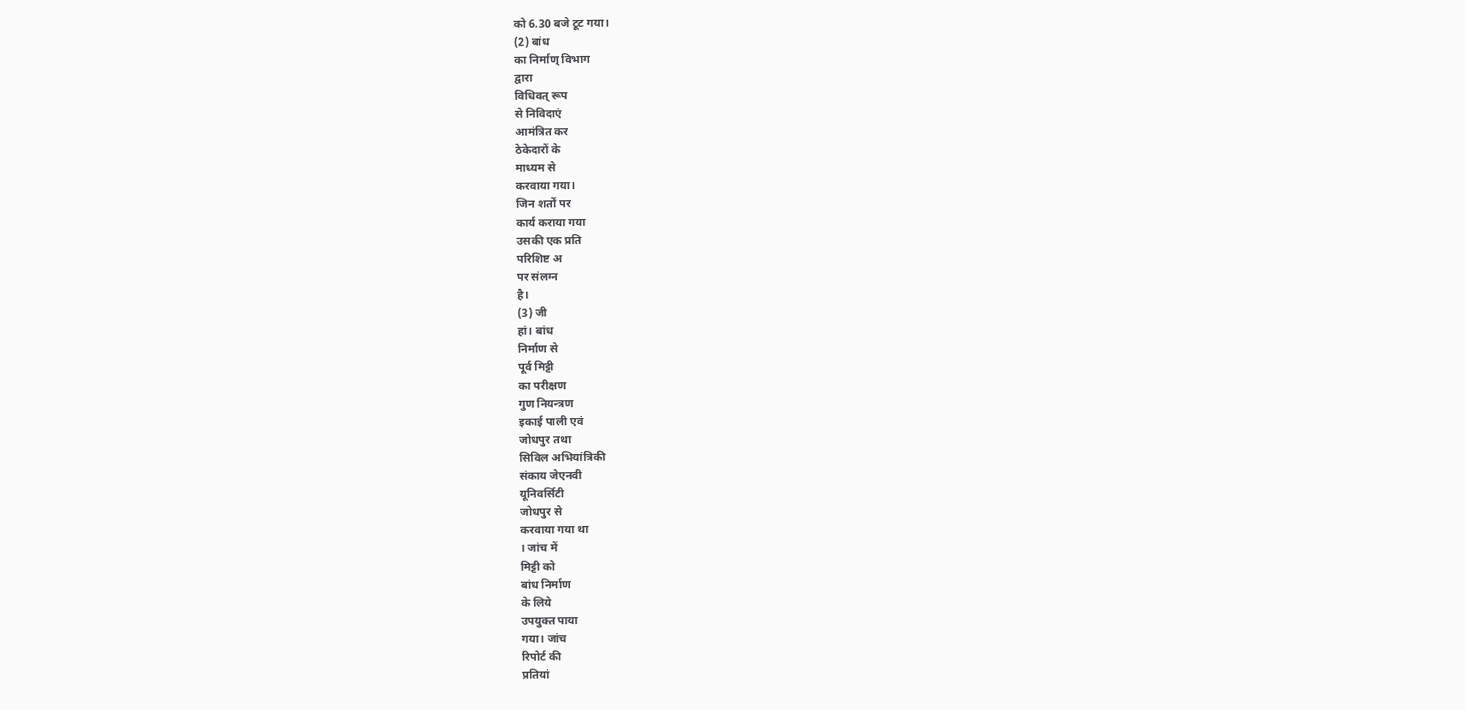को 6.30 बजे टूट गया।
(2) बांध
का निर्माण् विभाग
द्वारा
विधिवत् रूप
से निविदाएं
आमंत्रित कर
ठेकेदारों के
माध्यम से
करवाया गया।
जिन शर्तों पर
कार्य कराया गया
उसकी एक प्रति
परिशिष्ट अ
पर संलग्न
है।
(3) जी
हां। बांध
निर्माण से
पूर्व मिट्टी
का परीक्षण
गुण नियन्त्रण
इकाई पाली एवं
जोधपुर तथा
सिविल अभियांत्रिकी
संकाय जेएनवी
यूनिवर्सिटी
जोधपुर से
करवाया गया था
। जांच में
मिट्टी को
बांध निर्माण
के लिये
उपयुक्त पाया
गया। जांच
रिपोर्ट की
प्रतियां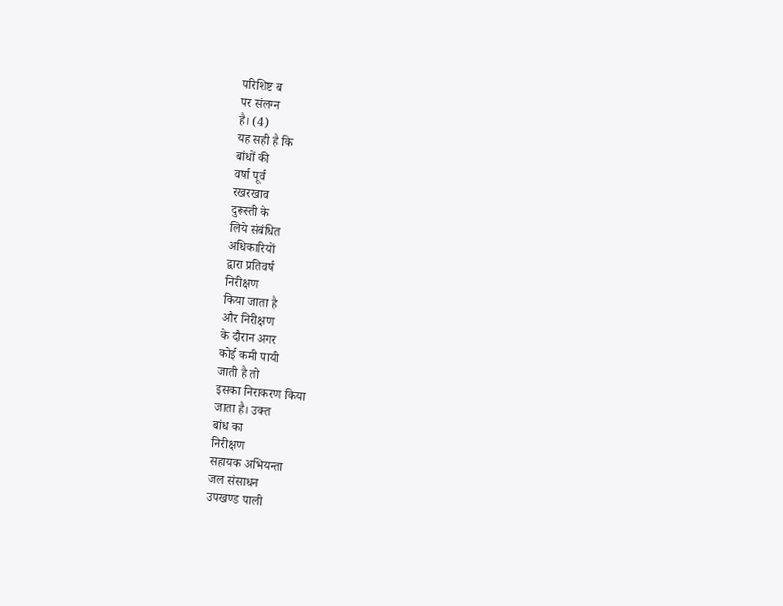परिशिष्ट ब
पर संलग्न
है। (4)
यह सही है कि
बांधों की
वर्षा पूर्व
रखरखाव
दुरूस्ती के
लिये संबंधित
अधिकारियों
द्वारा प्रतिवर्ष
निरीक्षण
किया जाता है
और निरीक्षण
के दौरान अगर
कोई कमी पायी
जाती है तो
इसका निराकरण किया
जाता है। उक्त
बांध का
निरीक्षण
सहायक अभियन्ता
जल संसाधन
उपखण्ड पाली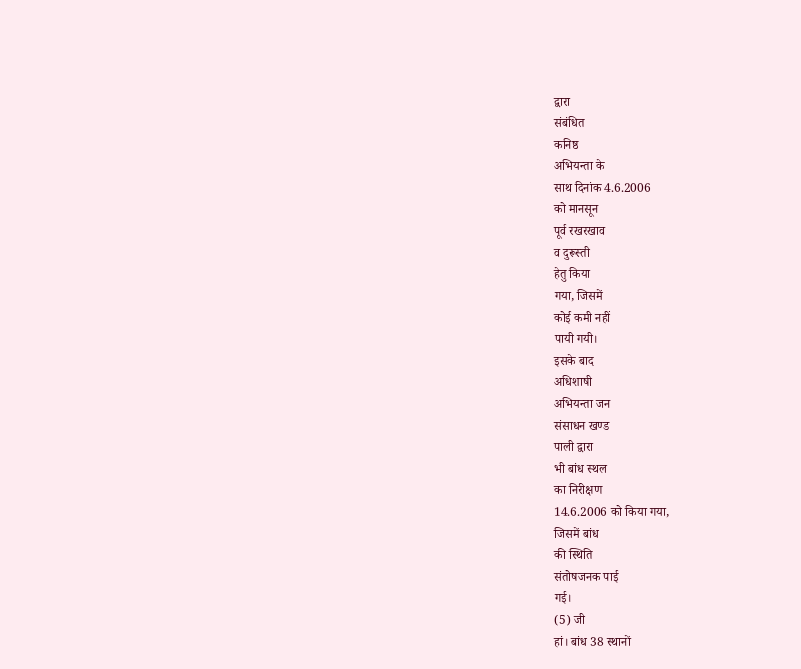द्वारा
संबंधित
कनिष्ठ
अभियन्ता के
साथ दिनांक 4.6.2006
को मानसून
पूर्व रखरखाव
व दुरूस्ती
हेतु किया
गया, जिसमें
कोई कमी नहीं
पायी गयी।
इसके बाद
अधिशाषी
अभियन्ता जन
संसाधन खण्ड
पाली द्वारा
भी बांध स्थल
का निरीक्षण
14.6.2006 को किया गया,
जिसमें बांध
की स्थिति
संतोषजनक पाई
गई।
(5) जी
हां। बांध 38 स्थानों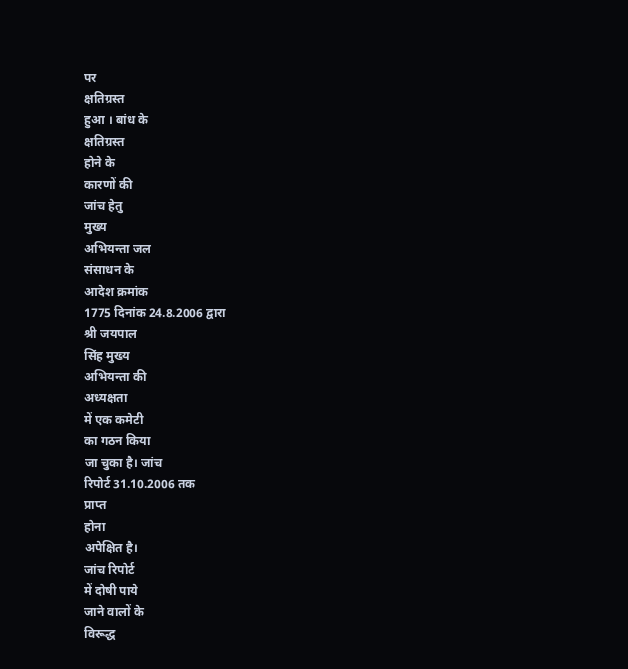पर
क्षतिग्रस्त
हुआ । बांध के
क्षतिग्रस्त
होने के
कारणों की
जांच हेतु
मुख्य
अभियन्ता जल
संसाधन के
आदेश क्रमांक
1775 दिनांक 24.8.2006 द्वारा
श्री जयपाल
सिंह मुख्य
अभियन्ता की
अध्यक्षता
में एक कमेटी
का गठन किया
जा चुका है। जांच
रिपोर्ट 31.10.2006 तक
प्राप्त
होना
अपेक्षित है।
जांच रिपोर्ट
में दोषी पाये
जाने वालों के
विरूद्ध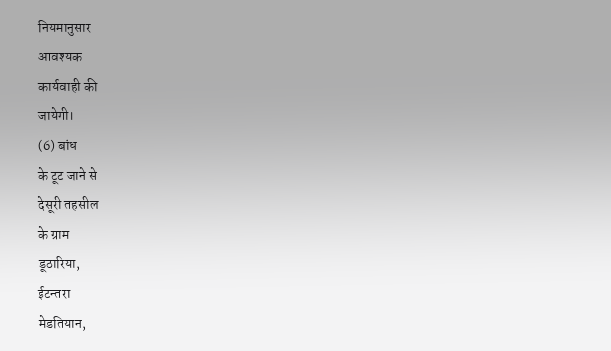नियमानुसार
आवश्यक
कार्यवाही की
जायेगी।
(6) बांध
के टूट जाने से
देसूरी तहसील
के ग्राम
डूठारिया,
ईटन्तरा
मेडतियान,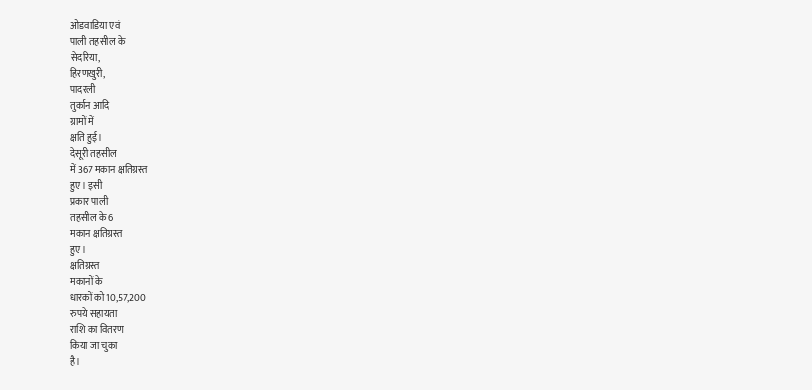ओडवाडिया एवं
पाली तहसील के
सेदरिया,
हिरणखुरी,
पादरली
तुर्कान आदि
ग्रामों में
क्षति हुई।
देसूरी तहसील
में 367 मकान क्षतिग्रस्त
हुए। इसी
प्रकार पाली
तहसील के 6
मकान क्षतिग्रस्त
हुए।
क्षतिग्रस्त
मकानों के
धारकों को 10,57,200
रुपये सहायता
राशि का वितरण
किया जा चुका
है।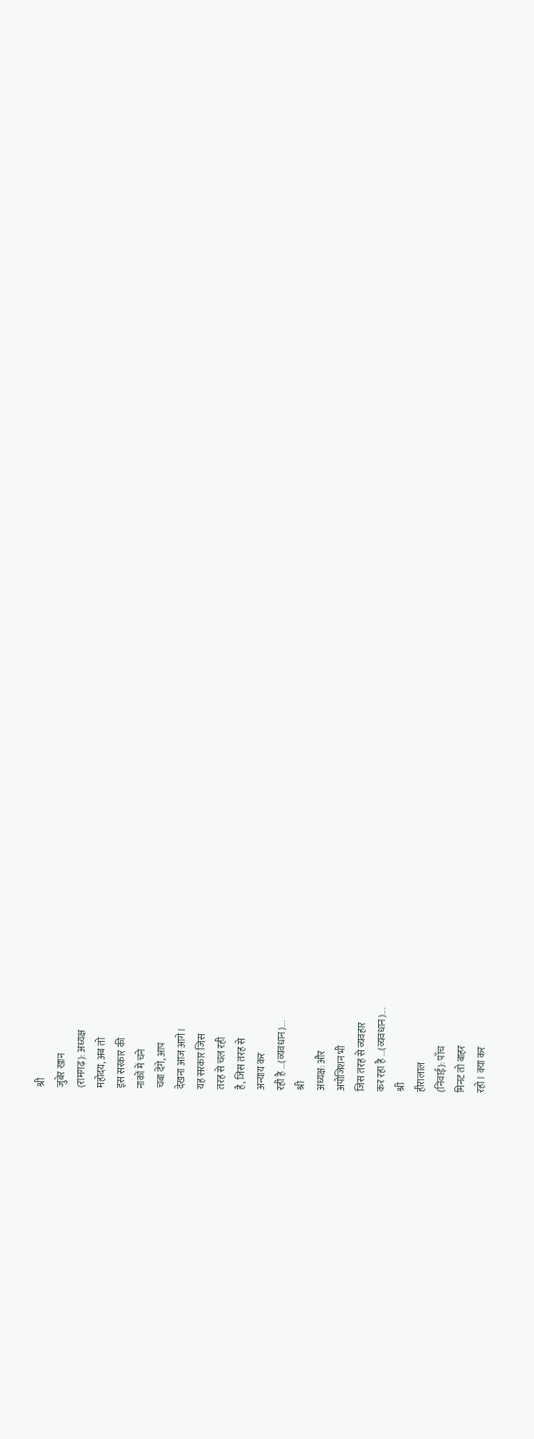श्री
जुबेर खान
(रामगढ़): अध्यक्ष
महोदय, अब तो
इस सरकार की
नाकों में चने
चबा देंगे, आप
देखना आज आगे।
यह सरकार जिस
तरह से चल रही
है, जिस तरह से
अन्याय कर
रही है ...(व्यवधान)...
श्री
अध्यक्ष: और
अपोजिशन भी
जिस तरह से व्यवहार
कर रहा है ...(व्यवधान)...
श्री
हीरालाल
(निवाई): पाँच
मिनट तो बाहर
रहो। क्या कर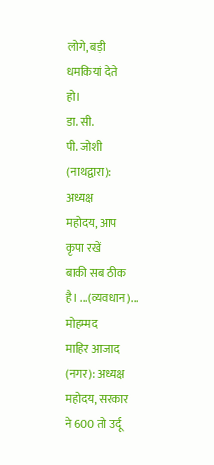लोगे, बड़ी
धमकियां देते
हो।
डा. सी.
पी. जोशी
(नाथद्वारा):
अध्यक्ष
महोदय, आप
कृपा रखें
बाकी सब ठीक
है। ...(व्यवधान)...
मोहम्मद
माहिर आजाद
(नगर): अध्यक्ष
महोदय, सरकार
ने 600 तो उर्दू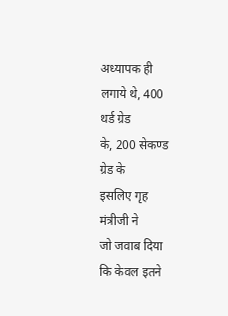अध्यापक ही
लगाये थे, 400
थर्ड ग्रेड
के, 200 सेकण्ड
ग्रेड के
इसलिए गृह
मंत्रीजी ने
जो जवाब दिया
कि केवल इतने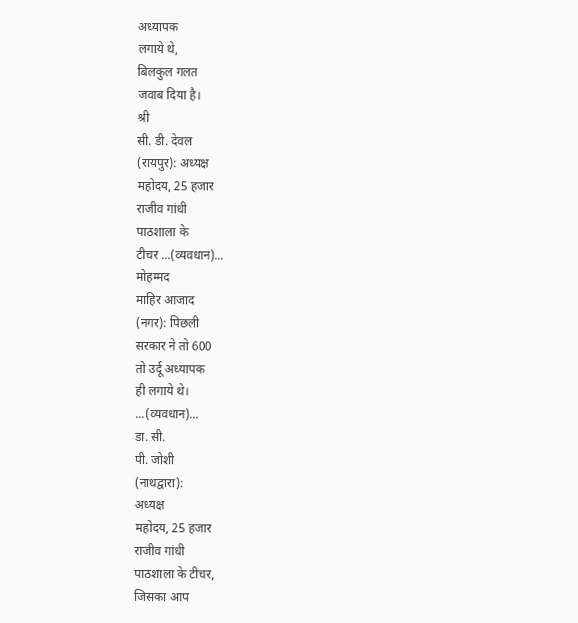अध्यापक
लगाये थे,
बिलकुल गलत
जवाब दिया है।
श्री
सी. डी. देवल
(रायपुर): अध्यक्ष
महोदय, 25 हजार
राजीव गांधी
पाठशाला के
टीचर ...(व्यवधान)...
मोहम्मद
माहिर आजाद
(नगर): पिछली
सरकार ने तो 600
तो उर्दू अध्यापक
ही लगाये थे।
...(व्यवधान)...
डा. सी.
पी. जोशी
(नाथद्वारा):
अध्यक्ष
महोदय, 25 हजार
राजीव गांधी
पाठशाला के टीचर,
जिसका आप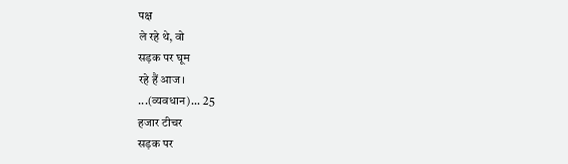पक्ष
ले रहे थे, वो
सड़क पर घूम
रहे हैं आज।
...(व्यवधान)... 25
हजार टीचर
सड़क पर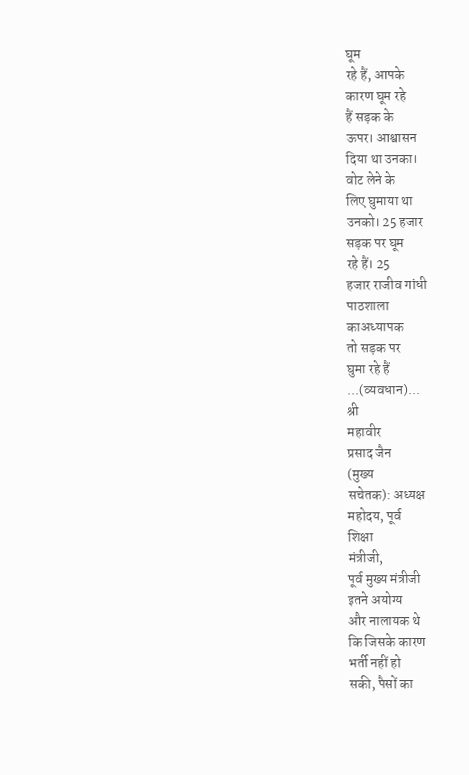घूम
रहे हैं, आपके
कारण घूम रहे
हैं सड़क के
ऊपर। आश्वासन
दिया था उनका।
वोट लेने के
लिए घुमाया था
उनको। 25 हजार
सड़क पर घूम
रहे हैं। 25
हजार राजीव गांधी
पाठशाला
काअध्यापक
तो सड़क पर
घुमा रहे हैं
...(व्यवधान)...
श्री
महावीर
प्रसाद जैन
(मुख्य
सचेतक): अध्यक्ष
महोदय, पूर्व
शिक्षा
मंत्रीजी,
पूर्व मुख्य मंत्रीजी
इतने अयोग्य
और नालायक थे
कि जिसके कारण
भर्ती नहीं हो
सकी, पैसों का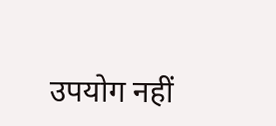उपयोग नहीं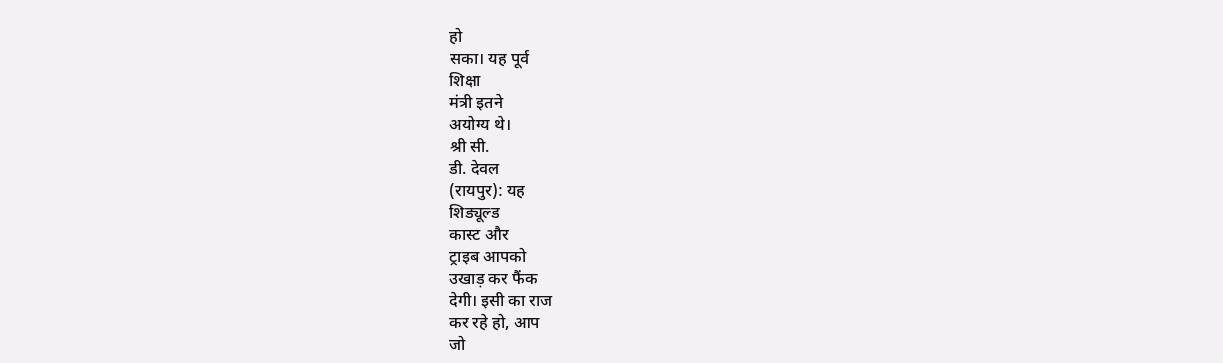हो
सका। यह पूर्व
शिक्षा
मंत्री इतने
अयोग्य थे।
श्री सी.
डी. देवल
(रायपुर): यह
शिड्यूल्ड
कास्ट और
ट्राइब आपको
उखाड़ कर फैंक
देगी। इसी का राज
कर रहे हो, आप
जो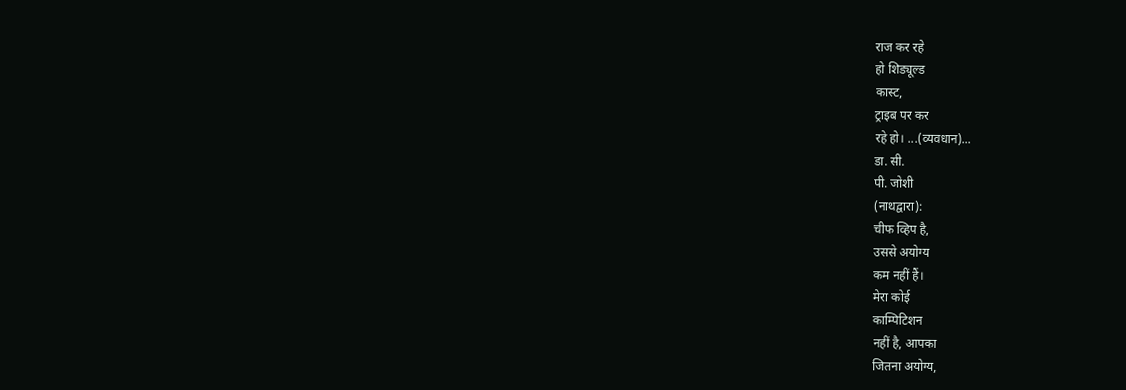राज कर रहे
हो शिड्यूल्ड
कास्ट,
ट्राइब पर कर
रहे हो। ...(व्यवधान)...
डा. सी.
पी. जोशी
(नाथद्वारा):
चीफ व्हिप है,
उससे अयोग्य
कम नहीं हैं।
मेरा कोई
काम्पिटिशन
नहीं है, आपका
जितना अयोग्य,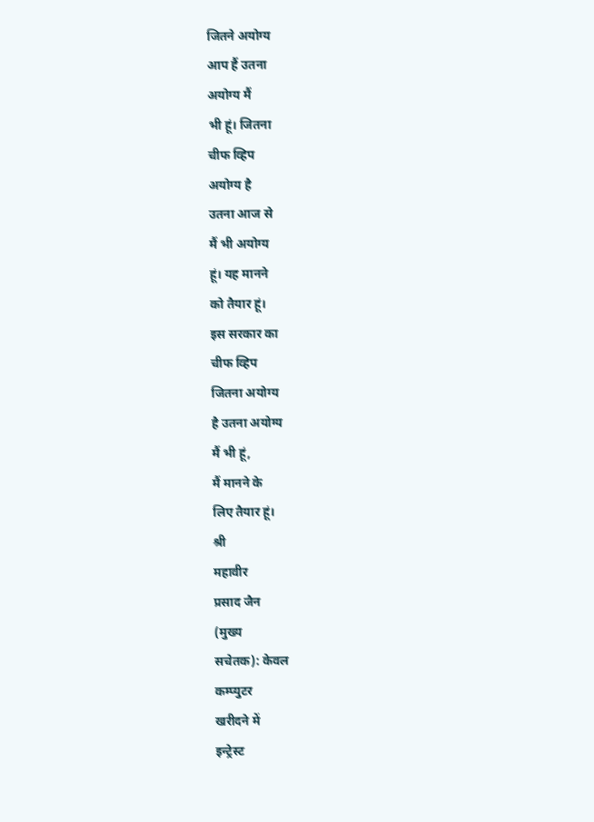जितने अयोग्य
आप हैं उतना
अयोग्य मैं
भी हूं। जितना
चीफ व्हिप
अयोग्य है
उतना आज से
मैं भी अयोग्य
हूं। यह मानने
को तैयार हूं।
इस सरकार का
चीफ व्हिप
जितना अयोग्य
है उतना अयोग्य
मैं भी हूं,
मैं मानने के
लिए तैयार हूं।
श्री
महावीर
प्रसाद जैन
(मुख्य
सचेतक): केवल
कम्प्युटर
खरीदने में
इन्ट्रेस्ट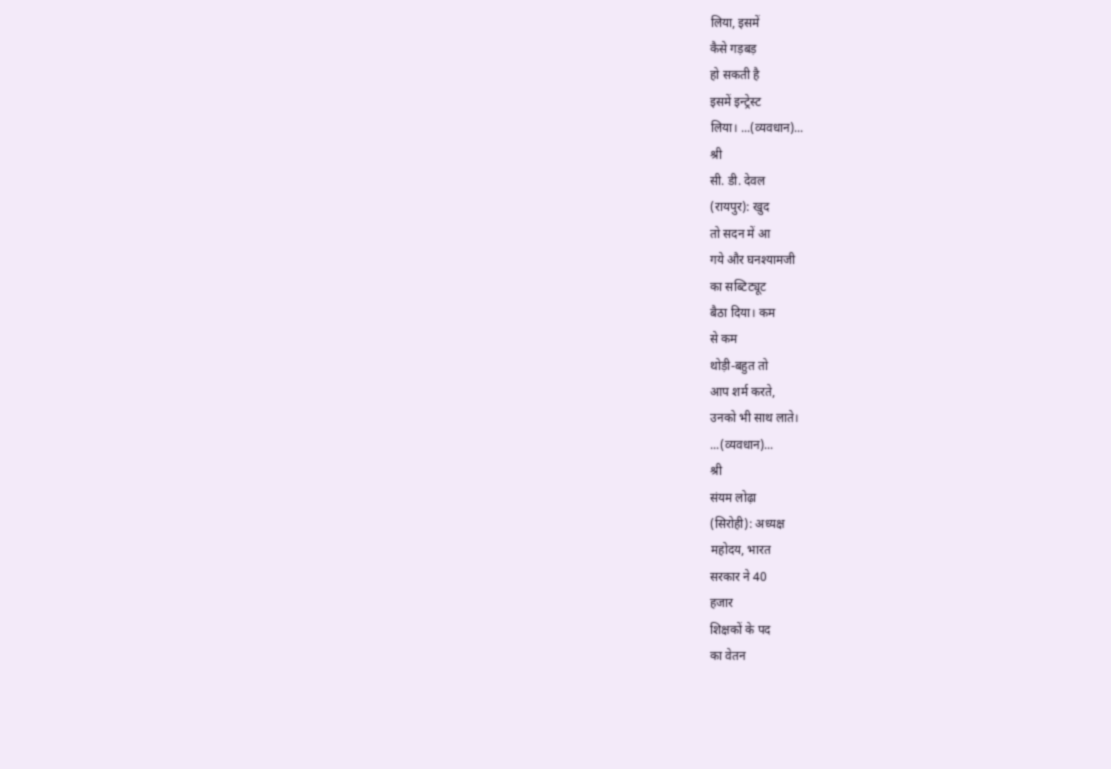लिया, इसमें
कैसे गड़बड़
हो सकती है
इसमें इन्ट्रेस्ट
लिया। ...(व्यवधान)...
श्री
सी. डी. देवल
(रायपुर): खुद
तो सदन में आ
गये और घनश्यामजी
का सब्टिट्यूट
बैठा दिया। कम
से कम
थोड़ी-बहुत तो
आप शर्म करते,
उनको भी साथ लाते।
...(व्यवधान)...
श्री
संयम लोढ़ा
(सिरोही): अध्यक्ष
महोदय, भारत
सरकार ने 40
हजार
शिक्षकों के पद
का वेतन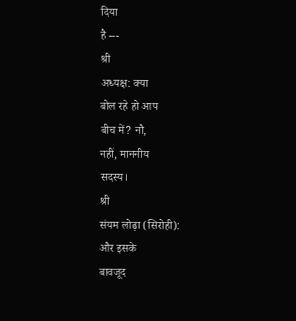दिया
है ---
श्री
अध्यक्ष: क्या
बोल रहे हो आप
बीच में? नौ,
नहीं, माननीय
सदस्य।
श्री
संयम लोढ़ा (सिरोही):
और इसके
बावजूद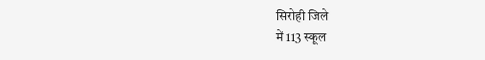सिरोही जिले
में 113 स्कूल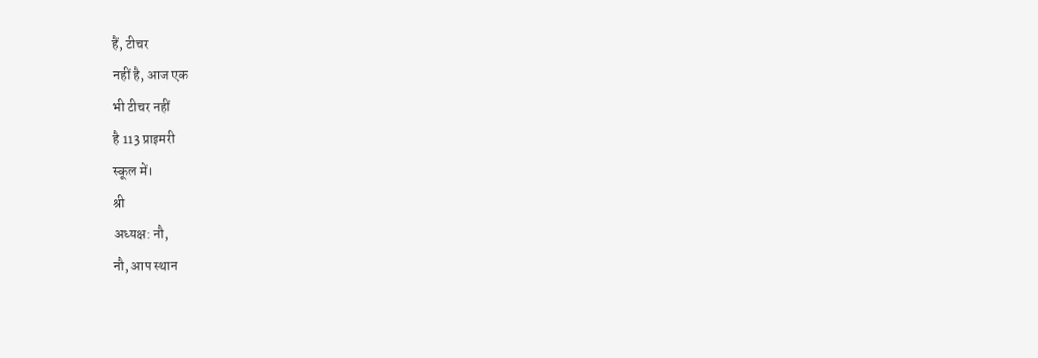हैं, टीचर
नहीं है, आज एक
भी टीचर नहीं
है 113 प्राइमरी
स्कूल में।
श्री
अध्यक्ष: नौ,
नौ, आप स्थान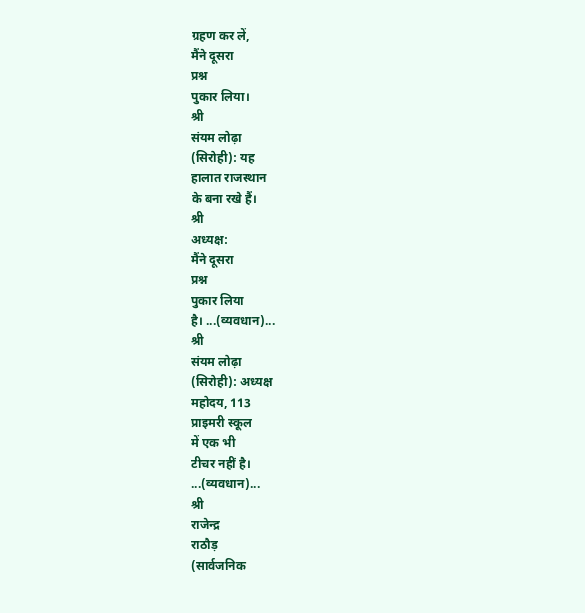ग्रहण कर लें,
मैंने दूसरा
प्रश्न
पुकार लिया।
श्री
संयम लोढ़ा
(सिरोही): यह
हालात राजस्थान
के बना रखे हैं।
श्री
अध्यक्ष:
मैंने दूसरा
प्रश्न
पुकार लिया
है। ...(व्यवधान)...
श्री
संयम लोढ़ा
(सिरोही): अध्यक्ष
महोदय, 113
प्राइमरी स्कूल
में एक भी
टीचर नहीं है।
...(व्यवधान)...
श्री
राजेन्द्र
राठौड़
(सार्वजनिक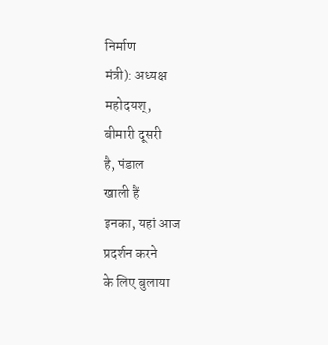निर्माण
मंत्री): अध्यक्ष
महोदयश्,
बीमारी दूसरी
है, पंडाल
खाली हैं
इनका, यहां आज
प्रदर्शन करने
के लिए बुलाया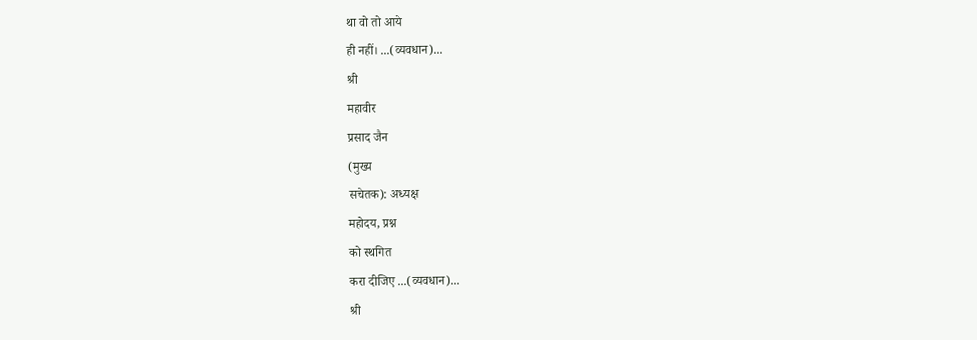था वो तो आये
ही नहीं। ...(व्यवधान)...
श्री
महावीर
प्रसाद जैन
(मुख्य
सचेतक): अध्यक्ष
महोदय, प्रश्न
को स्थगित
करा दीजिए ...(व्यवधान)...
श्री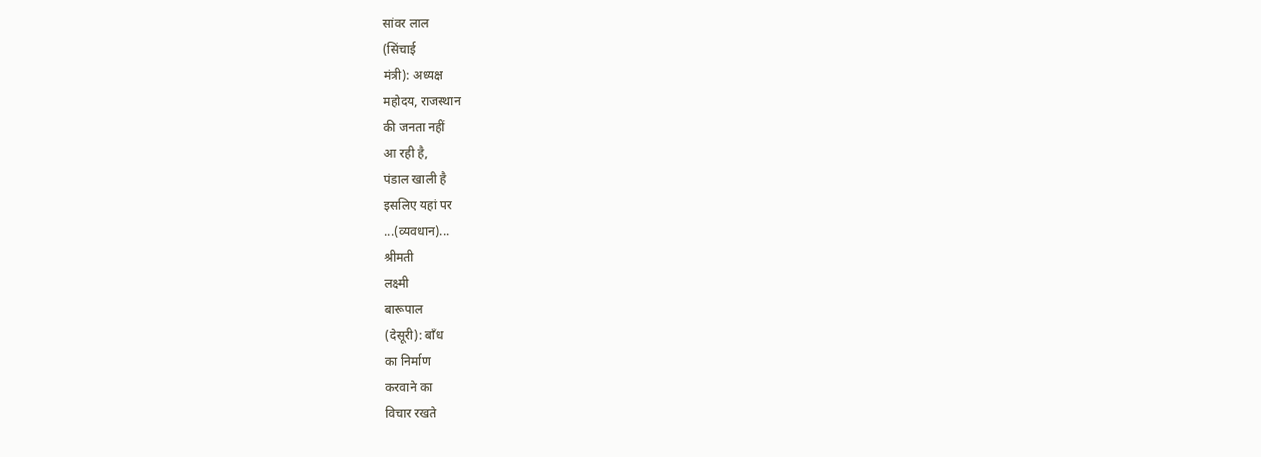सांवर लाल
(सिंचाई
मंत्री): अध्यक्ष
महोदय, राजस्थान
की जनता नहीं
आ रही है,
पंडाल खाली है
इसलिए यहां पर
...(व्यवधान)...
श्रीमती
लक्ष्मी
बारूपाल
(देसूरी): बाँध
का निर्माण
करवाने का
विचार रखते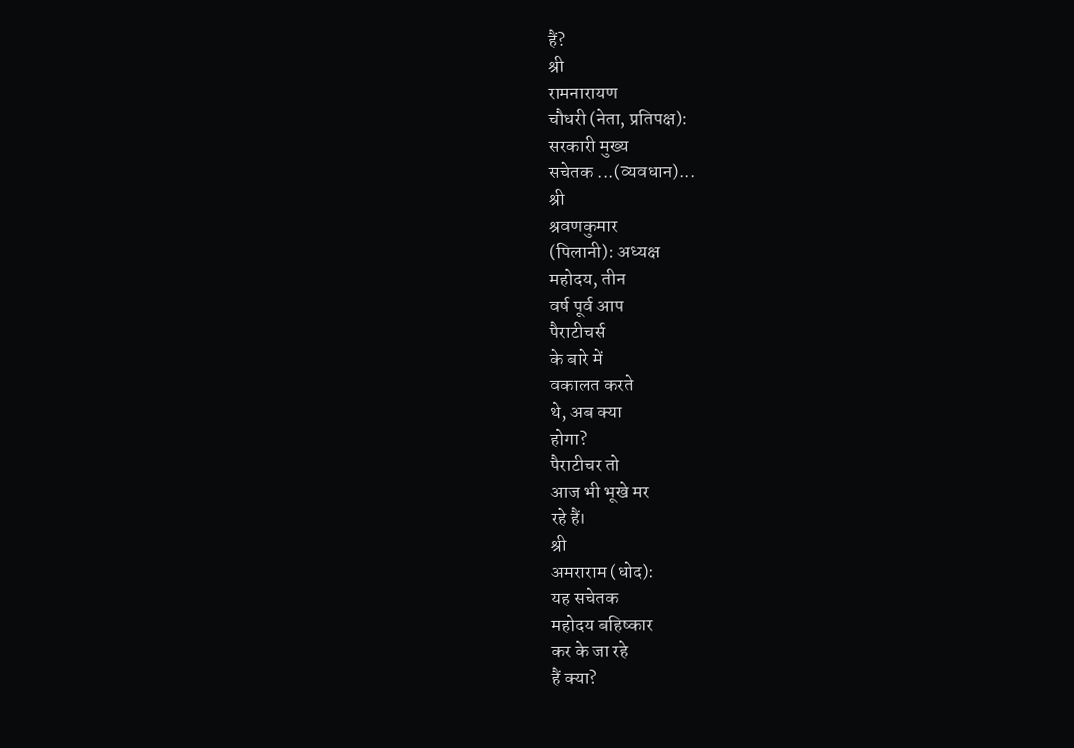हैं?
श्री
रामनारायण
चौधरी (नेता, प्रतिपक्ष):
सरकारी मुख्य
सचेतक ...(व्यवधान)...
श्री
श्रवणकुमार
(पिलानी): अध्यक्ष
महोदय, तीन
वर्ष पूर्व आप
पैराटीचर्स
के बारे में
वकालत करते
थे, अब क्या
होगा?
पैराटीचर तो
आज भी भूखे मर
रहे हैं।
श्री
अमराराम (धोद):
यह सचेतक
महोदय बहिष्कार
कर के जा रहे
हैं क्या?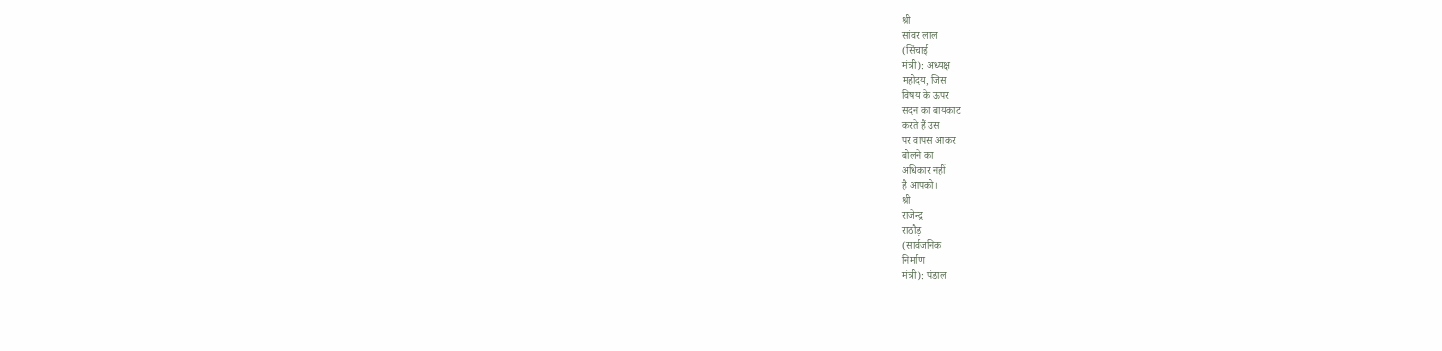श्री
सांवर लाल
(सिंचाई
मंत्री): अध्यक्ष
महोदय, जिस
विषय के ऊपर
सदन का बायकाट
करते हैं उस
पर वापस आकर
बोलने का
अधिकार नहीं
है आपको।
श्री
राजेन्द्र
राठौड़
(सार्वजनिक
निर्माण
मंत्री): पंडाल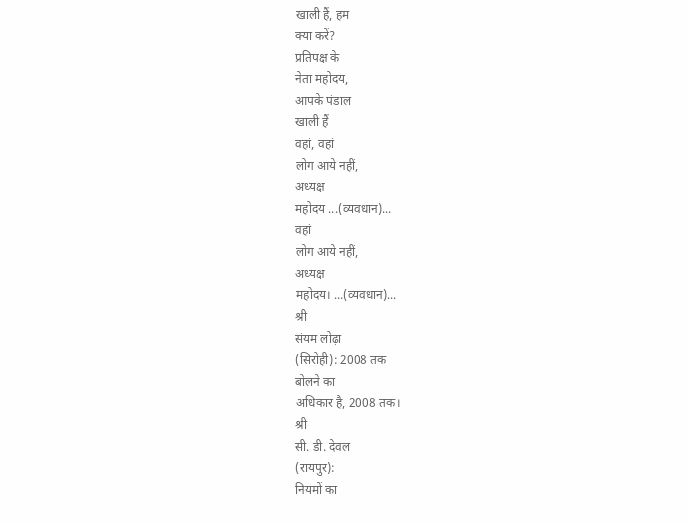खाली हैं, हम
क्या करें?
प्रतिपक्ष के
नेता महोदय,
आपके पंडाल
खाली हैं
वहां, वहां
लोग आये नहीं,
अध्यक्ष
महोदय ...(व्यवधान)...
वहां
लोग आये नहीं,
अध्यक्ष
महोदय। ...(व्यवधान)...
श्री
संयम लोढ़ा
(सिरोही): 2008 तक
बोलने का
अधिकार है, 2008 तक।
श्री
सी. डी. देवल
(रायपुर):
नियमों का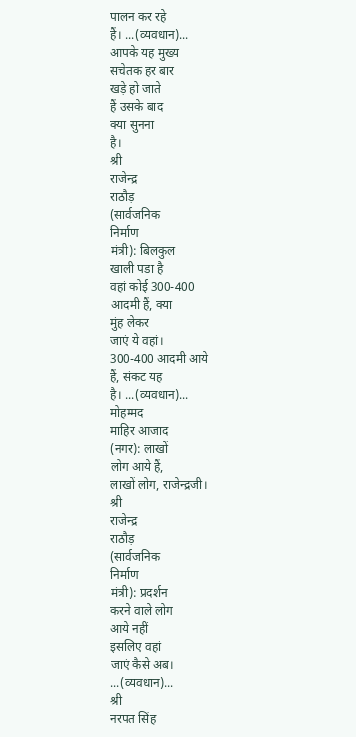पालन कर रहे
हैं। ...(व्यवधान)...
आपके यह मुख्य
सचेतक हर बार
खड़े हो जाते
हैं उसके बाद
क्या सुनना
है।
श्री
राजेन्द्र
राठौड़
(सार्वजनिक
निर्माण
मंत्री): बिलकुल
खाली पडा है
वहां कोई 300-400
आदमी हैं, क्या
मुंह लेकर
जाएं ये वहां।
300-400 आदमी आये
हैं, संकट यह
है। ...(व्यवधान)...
मोहम्मद
माहिर आजाद
(नगर): लाखों
लोग आये हैं,
लाखों लोग, राजेन्द्रजी।
श्री
राजेन्द्र
राठौड़
(सार्वजनिक
निर्माण
मंत्री): प्रदर्शन
करने वाले लोग
आये नहीं
इसलिए वहां
जाएं कैसे अब।
...(व्यवधान)...
श्री
नरपत सिंह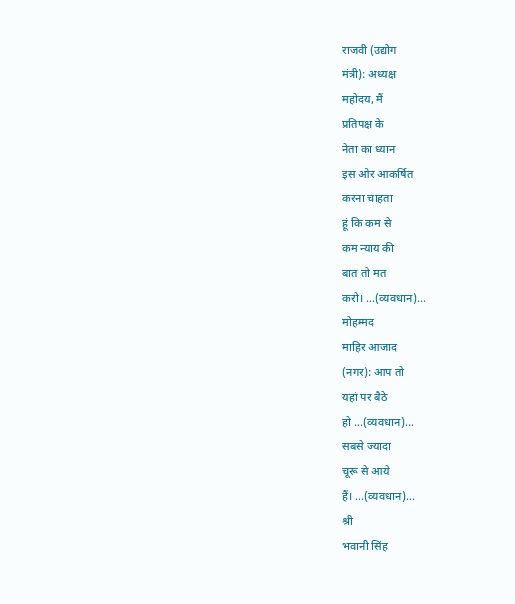राजवी (उद्योग
मंत्री): अध्यक्ष
महोदय, मैं
प्रतिपक्ष के
नेता का ध्यान
इस ओर आकर्षित
करना चाहता
हूं कि कम से
कम न्याय की
बात तो मत
करो। ...(व्यवधान)...
मोहम्मद
माहिर आजाद
(नगर): आप तो
यहां पर बैठे
हो ...(व्यवधान)...
सबसे ज्यादा
चूरू से आये
हैं। ...(व्यवधान)...
श्री
भवानी सिंह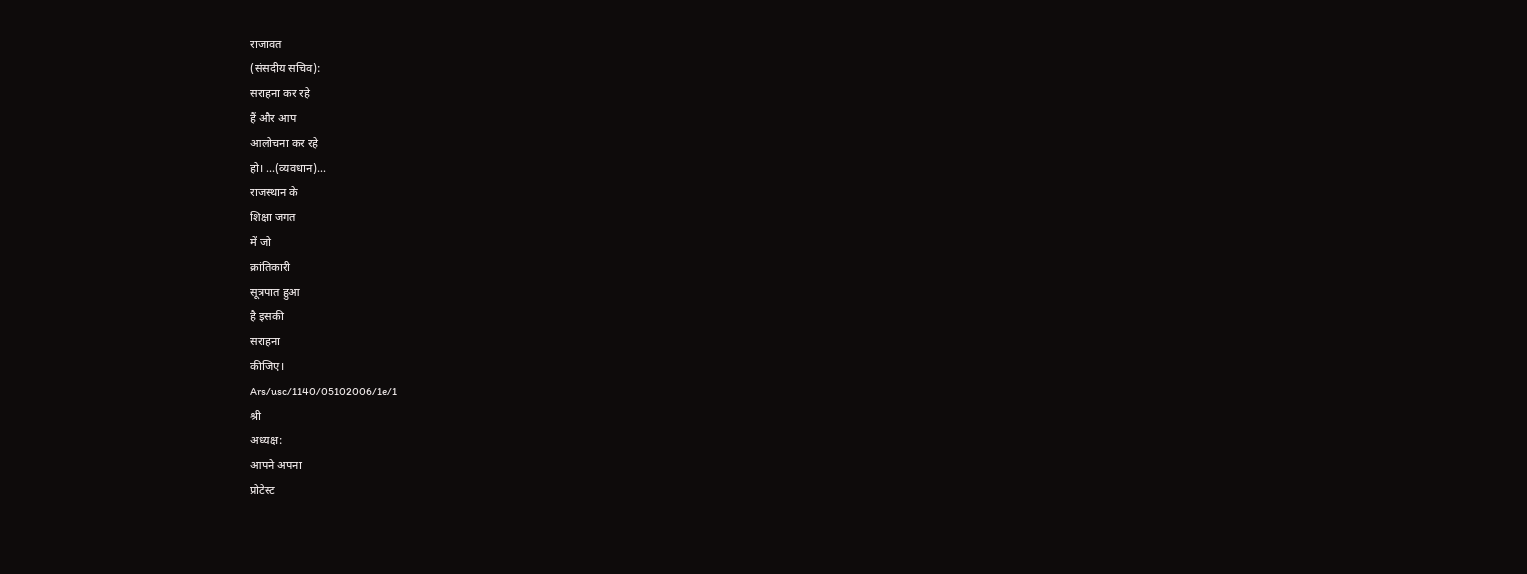राजावत
(संसदीय सचिव):
सराहना कर रहे
हैं और आप
आलोचना कर रहे
हो। ...(व्यवधान)...
राजस्थान के
शिक्षा जगत
में जो
क्रांतिकारी
सूत्रपात हुआ
है इसकी
सराहना
कीजिए।
Ars/usc/1140/05102006/1e/1
श्री
अध्यक्ष:
आपने अपना
प्रोटेस्ट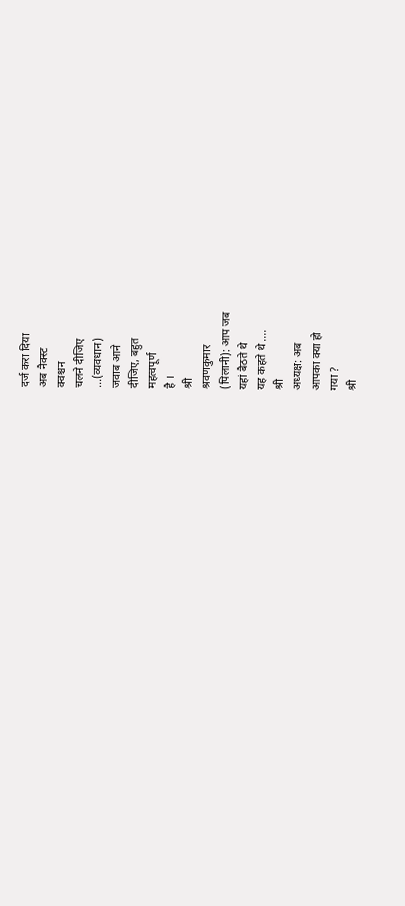दर्ज करा दिया
अब नैक्स्ट
क्वश्चन
चलने दीजिए
...(व्यवधान)
जवाब आने
दीजिए, बहुत
महत्वपूर्ण
है ।
श्री
श्रवणकुमार
(पिलानी): आप जब
यहां बैठते थे
यह कहते थे ....
श्री
अध्यक्ष: अब
आपका क्या हो
गया ?
श्री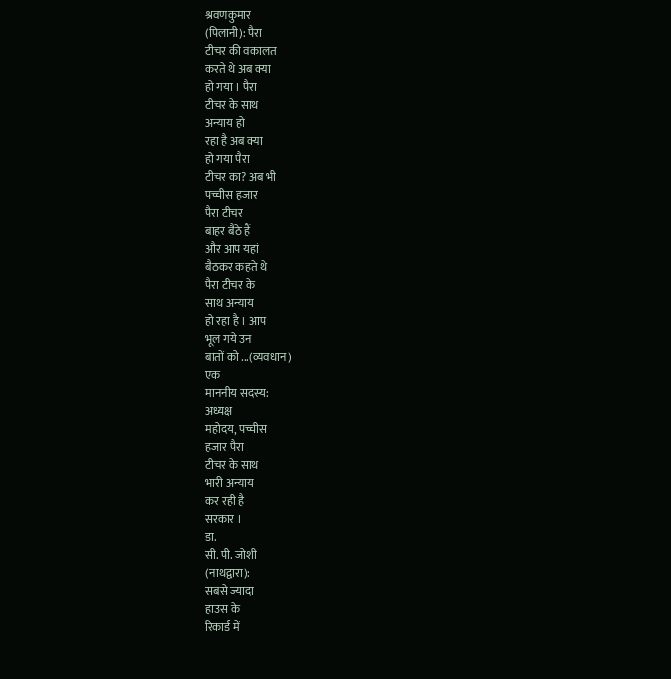श्रवणकुमार
(पिलानी): पैरा
टीचर की वकालत
करते थे अब क्या
हो गया । पैरा
टीचर के साथ
अन्याय हो
रहा है अब क्या
हो गया पैरा
टीचर का? अब भी
पच्चीस हजार
पैरा टीचर
बाहर बैठे हैं
और आप यहां
बैठकर कहते थे
पैरा टीचर के
साथ अन्याय
हो रहा है । आप
भूल गये उन
बातों को ...(व्यवधान)
एक
माननीय सदस्य:
अध्यक्ष
महोदय, पच्चीस
हजार पैरा
टीचर के साथ
भारी अन्याय
कर रही है
सरकार ।
डा.
सी. पी. जोशी
(नाथद्वारा):
सबसे ज्यादा
हाउस के
रिकार्ड में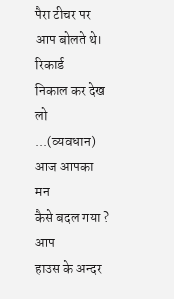पैरा टीचर पर
आप बोलते थे।
रिकार्ड
निकाल कर देख
लो ...(व्यवधान)
आज आपका मन
कैसे बदल गया ? आप
हाउस के अन्दर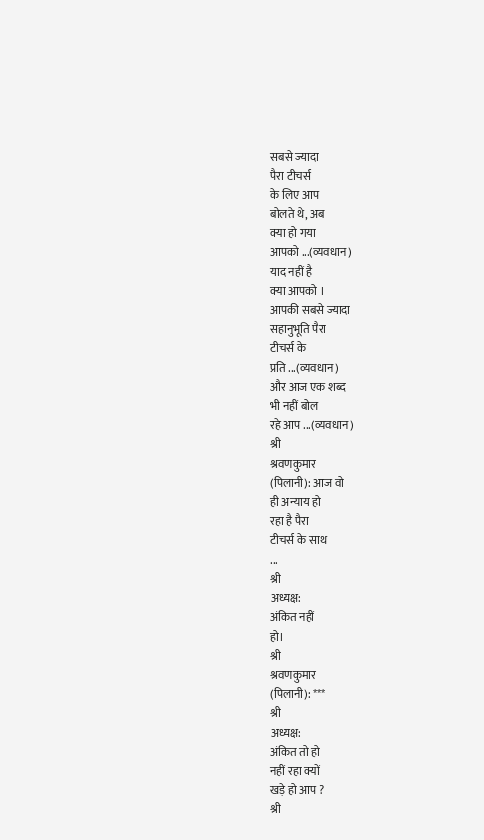सबसे ज्यादा
पैरा टीचर्स
के लिए आप
बोलते थे, अब
क्या हो गया
आपको ...(व्यवधान)
याद नहीं है
क्या आपको ।
आपकी सबसे ज्यादा
सहानुभूति पैरा
टीचर्स के
प्रति ...(व्यवधान)
और आज एक शब्द
भी नहीं बोल
रहे आप ...(व्यवधान)
श्री
श्रवणकुमार
(पिलानी): आज वो
ही अन्याय हो
रहा है पैरा
टीचर्स के साथ
...
श्री
अध्यक्ष:
अंकित नहीं
हो।
श्री
श्रवणकुमार
(पिलानी): ***
श्री
अध्यक्ष:
अंकित तो हो
नहीं रहा क्यों
खड़े हो आप ?
श्री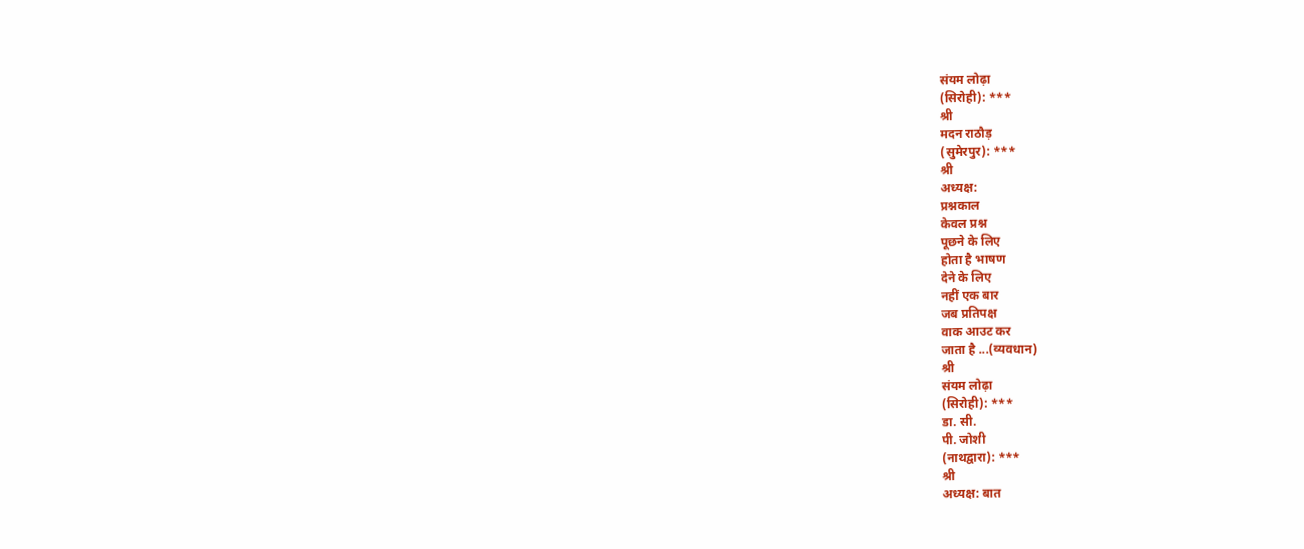संयम लोढ़ा
(सिरोही): ***
श्री
मदन राठौड़
(सुमेरपुर): ***
श्री
अध्यक्ष:
प्रश्नकाल
केवल प्रश्न
पूछने के लिए
होता है भाषण
देने के लिए
नहीं एक बार
जब प्रतिपक्ष
वाक आउट कर
जाता है ...(व्यवधान)
श्री
संयम लोढ़ा
(सिरोही): ***
डा. सी.
पी. जोशी
(नाथद्वारा): ***
श्री
अध्यक्ष: बात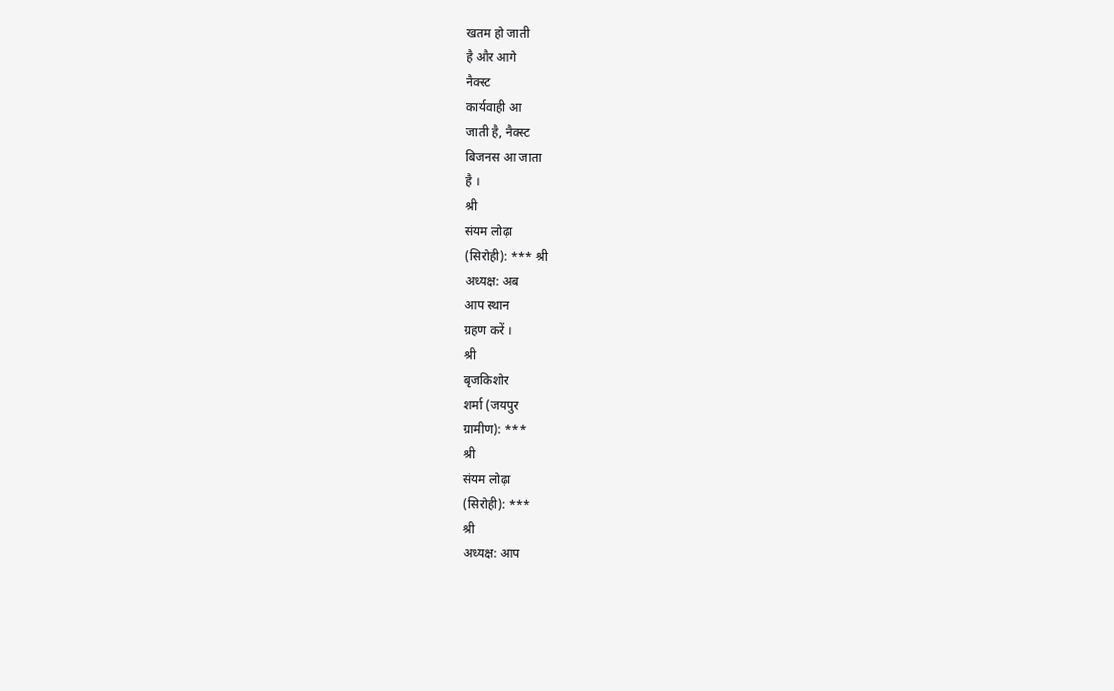खतम हो जाती
है और आगे
नैक्स्ट
कार्यवाही आ
जाती है, नैक्स्ट
बिजनस आ जाता
है ।
श्री
संयम लोढ़ा
(सिरोही): *** श्री
अध्यक्ष: अब
आप स्थान
ग्रहण करें ।
श्री
बृजकिशोर
शर्मा (जयपुर
ग्रामीण): ***
श्री
संयम लोढ़ा
(सिरोही): ***
श्री
अध्यक्ष: आप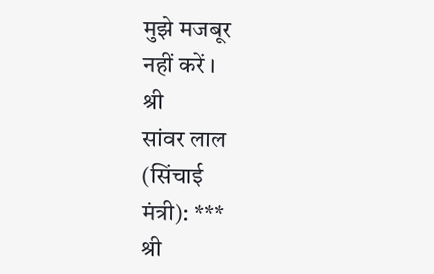मुझे मजबूर
नहीं करें ।
श्री
सांवर लाल
(सिंचाई
मंत्री): ***
श्री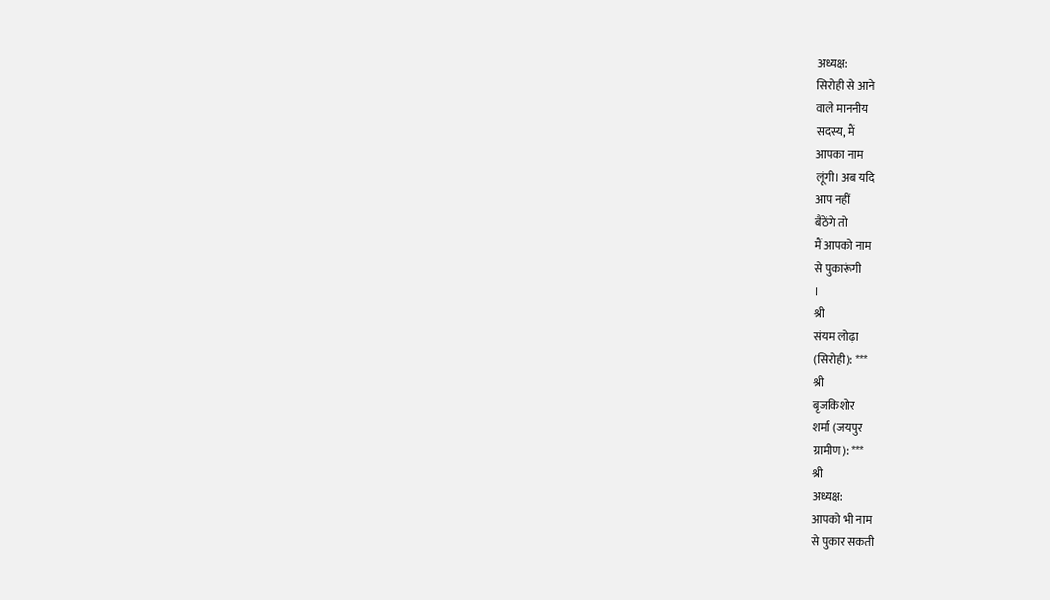अध्यक्ष:
सिरोही से आने
वाले माननीय
सदस्य, मैं
आपका नाम
लूंगी। अब यदि
आप नहीं
बैठेंगे तो
मैं आपको नाम
से पुकारूंगी
।
श्री
संयम लोढ़ा
(सिरोही): ***
श्री
बृजकिशोर
शर्मा (जयपुर
ग्रामीण): ***
श्री
अध्यक्ष:
आपको भी नाम
से पुकार सकती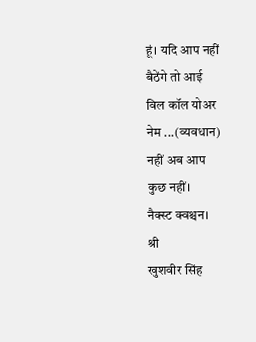हूं। यदि आप नहीं
बैठेंगे तो आई
विल कॉल योअर
नेम ...(व्यवधान)
नहीं अब आप
कुछ नहीं।
नैक्स्ट क्वश्चन।
श्री
खुशवीर सिंह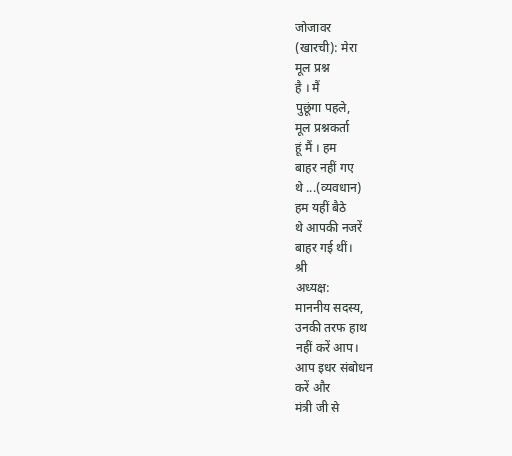जोजावर
(खारची): मेरा
मूल प्रश्न
है । मैं
पुछूंगा पहले,
मूल प्रश्नकर्ता
हूं मैं । हम
बाहर नहीं गए
थे ...(व्यवधान)
हम यहीं बैठे
थे आपकी नजरें
बाहर गई थीं।
श्री
अध्यक्ष:
माननीय सदस्य,
उनकी तरफ हाथ
नहीं करें आप।
आप इधर संबोधन
करें और
मंत्री जी से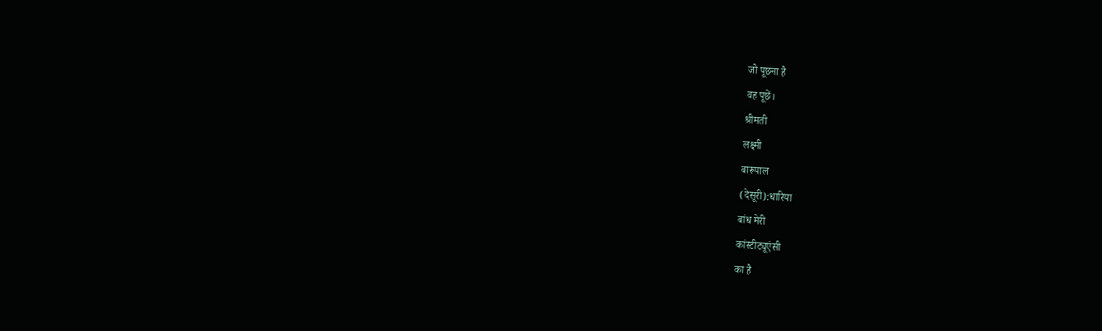जो पूछना है
वह पूछें।
श्रीमती
लक्ष्मी
बारूपाल
(देसूरी):धारिया
बांध मेरी
कांस्टीट्यूएंसी
का है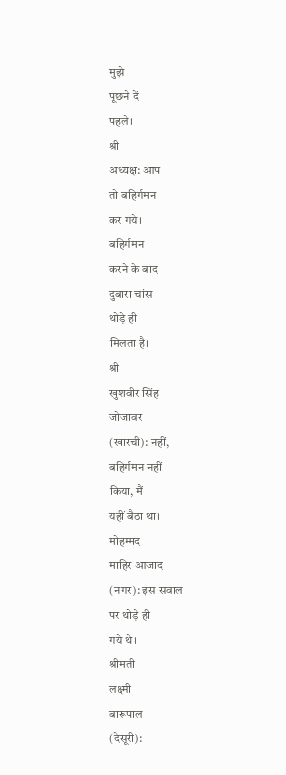मुझे
पूछने दें
पहले।
श्री
अध्यक्ष: आप
तो बहिर्गमन
कर गये।
बहिर्गमन
करने के बाद
दुबारा चांस
थोड़े ही
मिलता है।
श्री
खुशवीर सिंह
जोजावर
(खारची): नहीं,
बहिर्गमन नहीं
किया, मैं
यहीं बैठा था।
मोहम्मद
माहिर आजाद
(नगर): इस सवाल
पर थोड़े ही
गये थे।
श्रीमती
लक्ष्मी
बारूपाल
(देसूरी):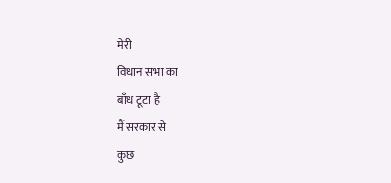मेरी
विधान सभा का
बाँध टूटा है
मैं सरकार से
कुछ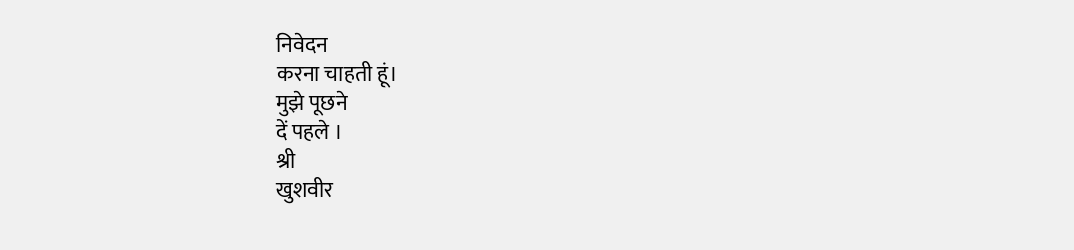निवेदन
करना चाहती हूं।
मुझे पूछने
दें पहले ।
श्री
खुशवीर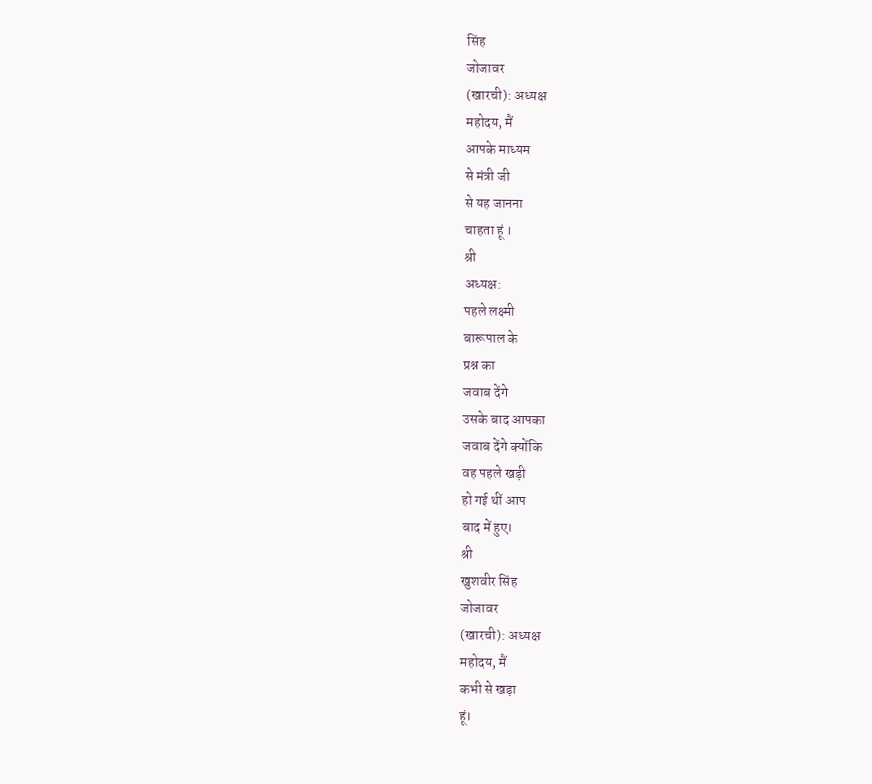सिंह
जोजावर
(खारची): अध्यक्ष
महोदय, मैं
आपके माध्यम
से मंत्री जी
से यह जानना
चाहता हूं ।
श्री
अध्यक्ष:
पहले लक्ष्मी
बारूपाल के
प्रश्न का
जवाब देंगे
उसके बाद आपका
जवाब देंगे क्योंकि
वह पहले खड़ी
हो गई थीं आप
बाद में हुए।
श्री
खुशवीर सिंह
जोजावर
(खारची): अध्यक्ष
महोदय, मैं
कभी से खड़ा
हूं।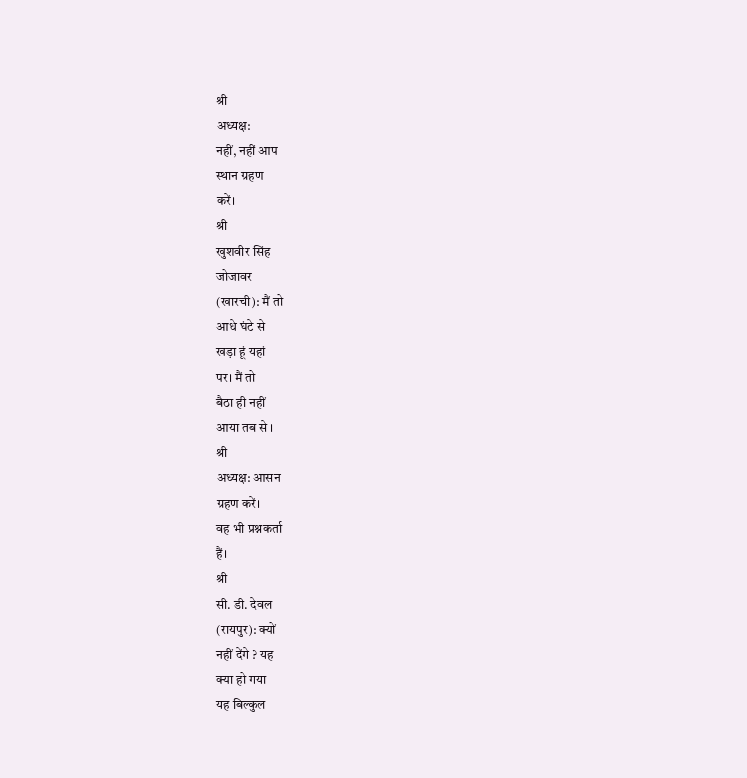श्री
अध्यक्ष:
नहीं, नहीं आप
स्थान ग्रहण
करें।
श्री
खुशवीर सिंह
जोजावर
(खारची): मैं तो
आधे घंटे से
खड़ा हूं यहां
पर। मैं तो
बैठा ही नहीं
आया तब से ।
श्री
अध्यक्ष: आसन
ग्रहण करें।
वह भी प्रश्नकर्ता
हैं।
श्री
सी. डी. देवल
(रायपुर): क्यों
नहीं देंगे ? यह
क्या हो गया
यह बिल्कुल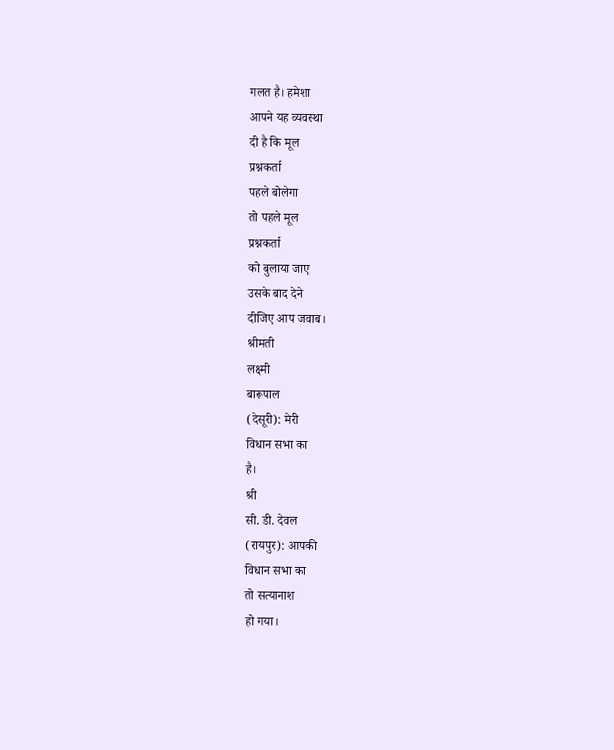गलत है। हमेशा
आपने यह व्यवस्था
दी है कि मूल
प्रश्नकर्ता
पहले बोलेगा
तो पहले मूल
प्रश्नकर्ता
को बुलाया जाए
उसके बाद देने
दीजिए आप जवाब।
श्रीमती
लक्ष्मी
बारूपाल
(देसूरी): मेरी
विधान सभा का
है।
श्री
सी. डी. देवल
(रायपुर): आपकी
विधान सभा का
तो सत्यानाश
हो गया।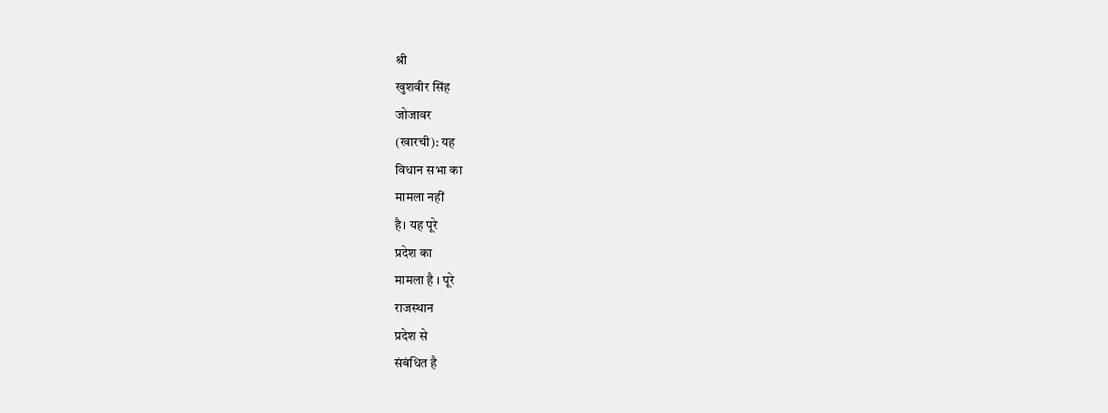श्री
खुशवीर सिंह
जोजावर
(खारची): यह
विधान सभा का
मामला नहीं
है। यह पूरे
प्रदेश का
मामला है । पूरे
राजस्थान
प्रदेश से
संबंधित है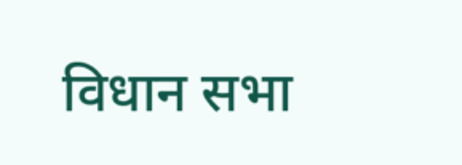विधान सभा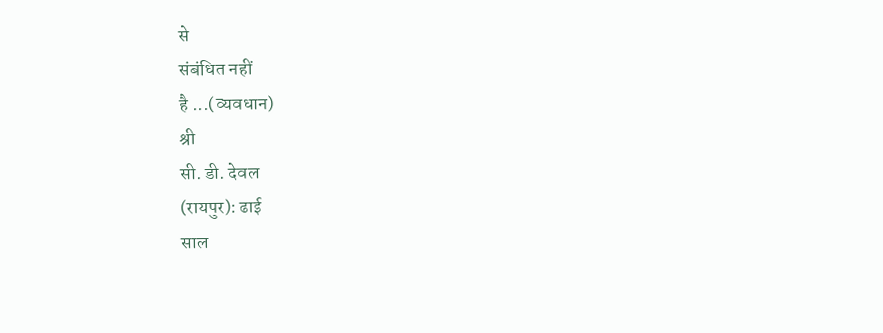से
संबंधित नहीं
है ...(व्यवधान)
श्री
सी. डी. देवल
(रायपुर): ढाई
साल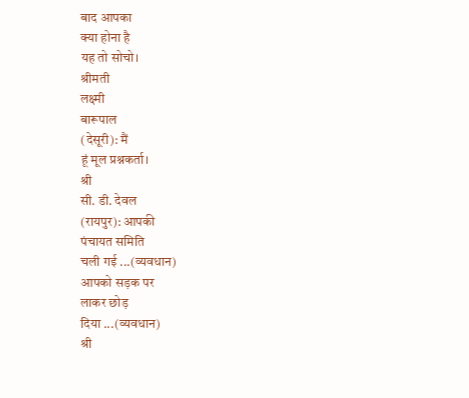बाद आपका
क्या होना है
यह तो सोचो।
श्रीमती
लक्ष्मी
बारूपाल
(देसूरी): मैं
हूं मूल प्रश्नकर्ता।
श्री
सी. डी. देवल
(रायपुर): आपकी
पंचायत समिति
चली गई ...(व्यवधान)
आपको सड़क पर
लाकर छोड़
दिया ...(व्यवधान)
श्री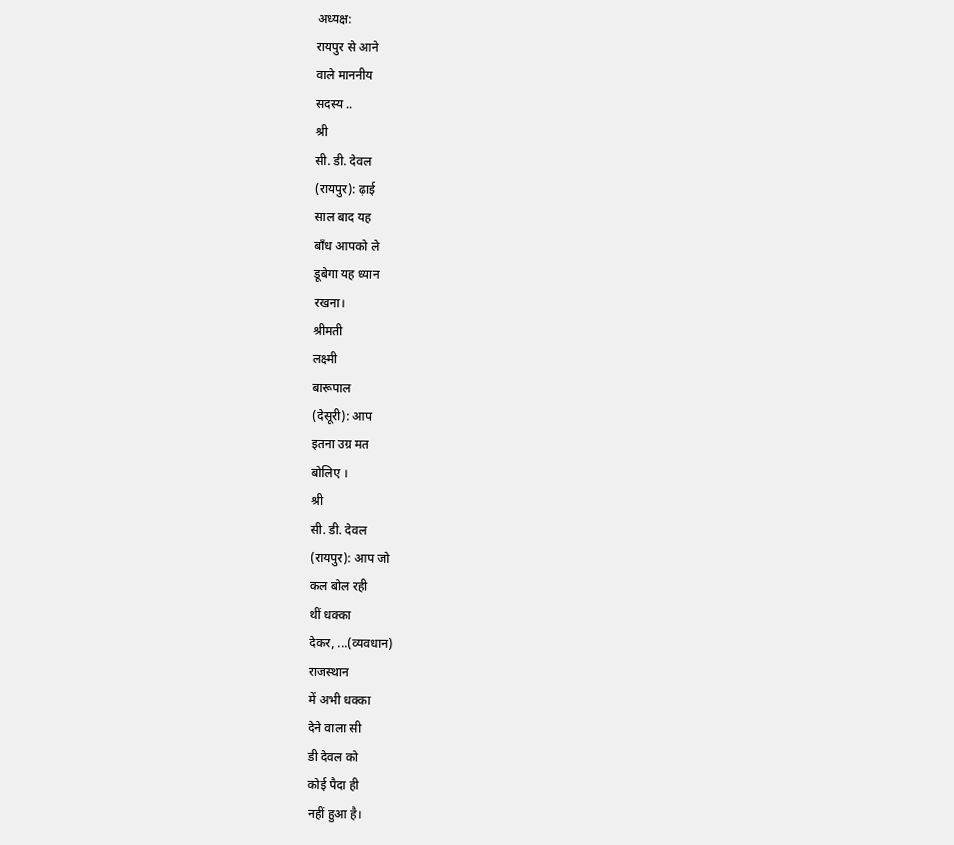अध्यक्ष:
रायपुर से आने
वाले माननीय
सदस्य ..
श्री
सी. डी. देवल
(रायपुर): ढ़ाई
साल बाद यह
बाँध आपको ले
डूबेगा यह ध्यान
रखना।
श्रीमती
लक्ष्मी
बारूपाल
(देसूरी): आप
इतना उग्र मत
बोलिए ।
श्री
सी. डी. देवल
(रायपुर): आप जो
कल बोल रही
थीं धक्का
देकर, ...(व्यवधान)
राजस्थान
में अभी धक्का
देने वाला सी
डी देवल को
कोई पैदा ही
नहीं हुआ है।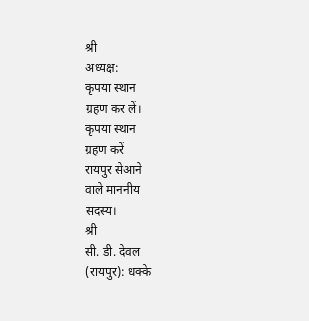श्री
अध्यक्ष:
कृपया स्थान
ग्रहण कर लें।
कृपया स्थान
ग्रहण करें
रायपुर सेआने
वाले माननीय
सदस्य।
श्री
सी. डी. देवल
(रायपुर): धक्के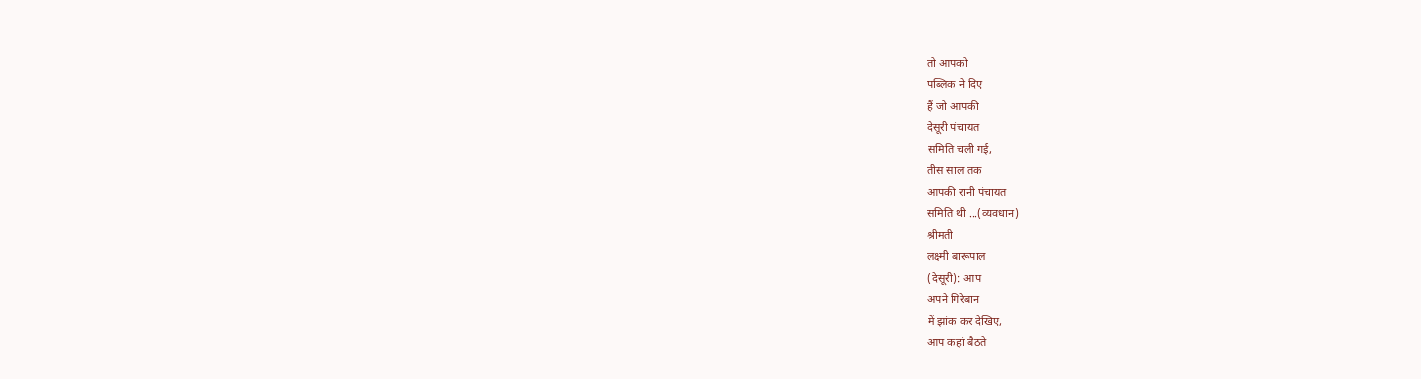तो आपको
पब्लिक ने दिए
हैं जो आपकी
देसूरी पंचायत
समिति चली गई,
तीस साल तक
आपकी रानी पंचायत
समिति थी ...(व्यवधान)
श्रीमती
लक्ष्मी बारूपाल
(देसूरी): आप
अपने गिरेबान
में झांक कर देखिए,
आप कहां बैठते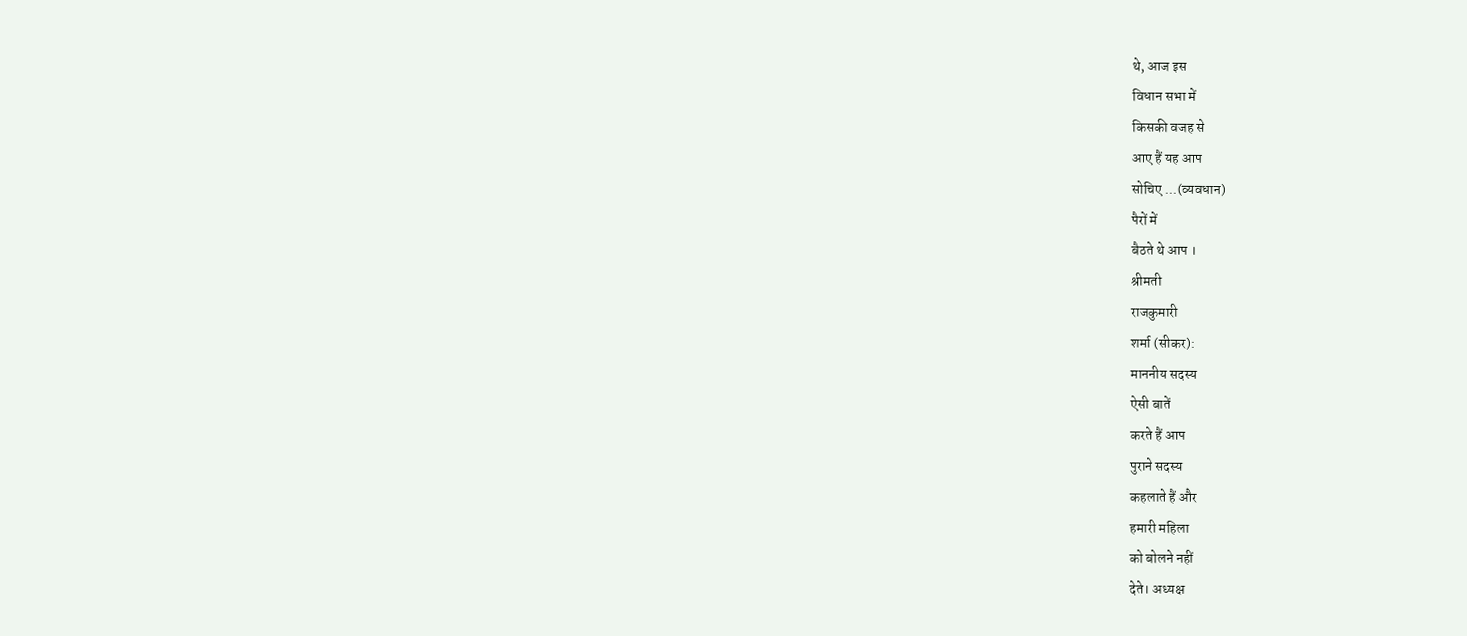थे, आज इस
विधान सभा में
किसकी वजह से
आए हैं यह आप
सोचिए ...(व्यवधान)
पैरों में
बैठते थे आप ।
श्रीमती
राजकुमारी
शर्मा (सीकर):
माननीय सदस्य
ऐसी बातें
करते हैं आप
पुराने सदस्य
कहलाते हैं और
हमारी महिला
को बोलने नहीं
देते। अध्यक्ष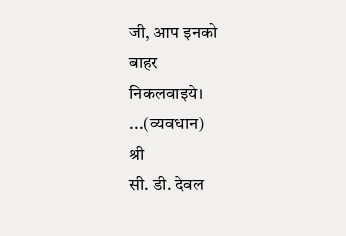जी, आप इनको
बाहर
निकलवाइये।
...(व्यवधान)
श्री
सी. डी. देवल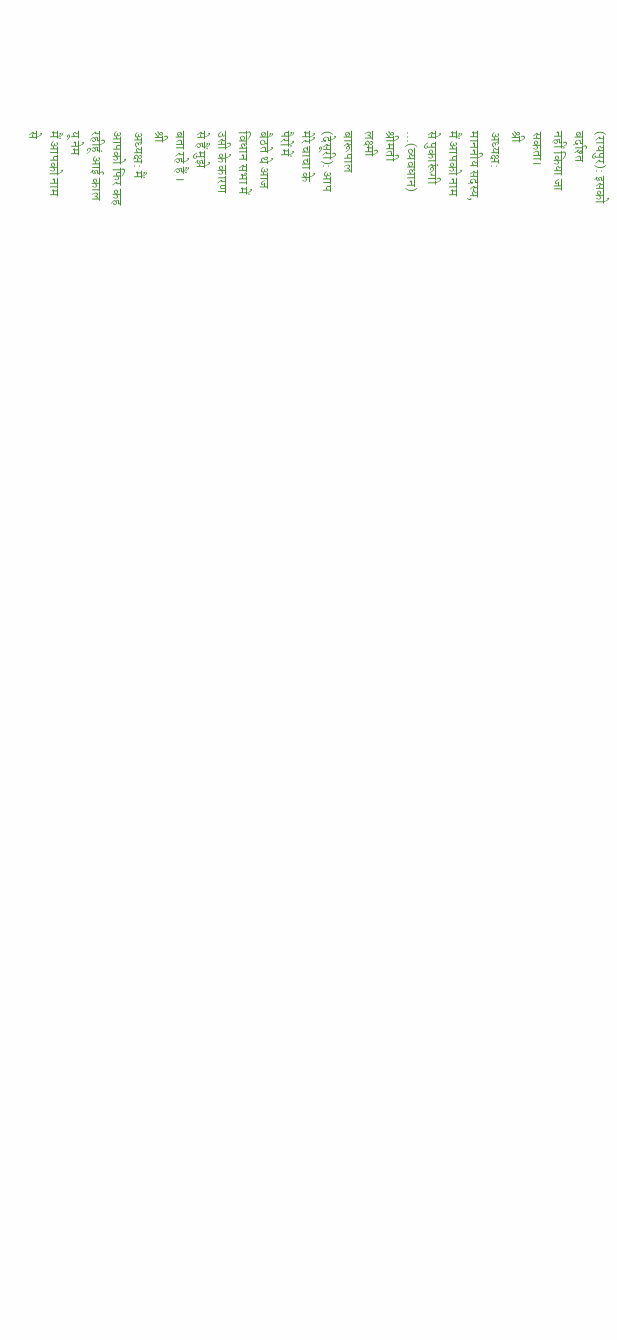(रायपुर): इसको
बर्दाश्त
नहीं किया जा
सकता।
श्री
अध्यक्ष:
माननीय सदस्य,
मैं आपको नाम
से पुकारूंगी
...(व्यवधान)
श्रीमती
लक्ष्मी
बारूपाल
(देसूरी): आप
मेरे चाचा के
पैरों में
बैठते थे आज
विधान सभा में
उसी के कारण
से हैं मुझे
बता रहे हैं ।
श्री
अध्यक्ष: मैं
आपको फिर कह
रहीहूं आई काल
यू नेम
मैं आपको नाम
से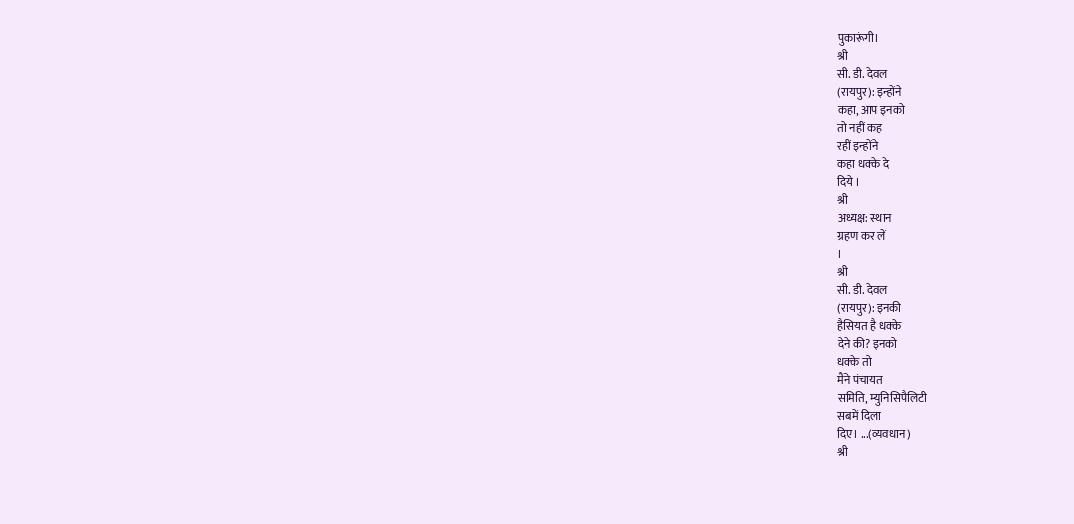पुकारूंगी।
श्री
सी. डी. देवल
(रायपुर): इन्होंने
कहा, आप इनको
तो नहीं कह
रहीं इन्होंने
कहा धक्के दे
दिये ।
श्री
अध्यक्ष: स्थान
ग्रहण कर लें
।
श्री
सी. डी. देवल
(रायपुर): इनकी
हैसियत है धक्के
देने की? इनको
धक्के तो
मैंने पंचायत
समिति, म्युनिसिपैलिटी
सबमें दिला
दिए। ...(व्यवधान)
श्री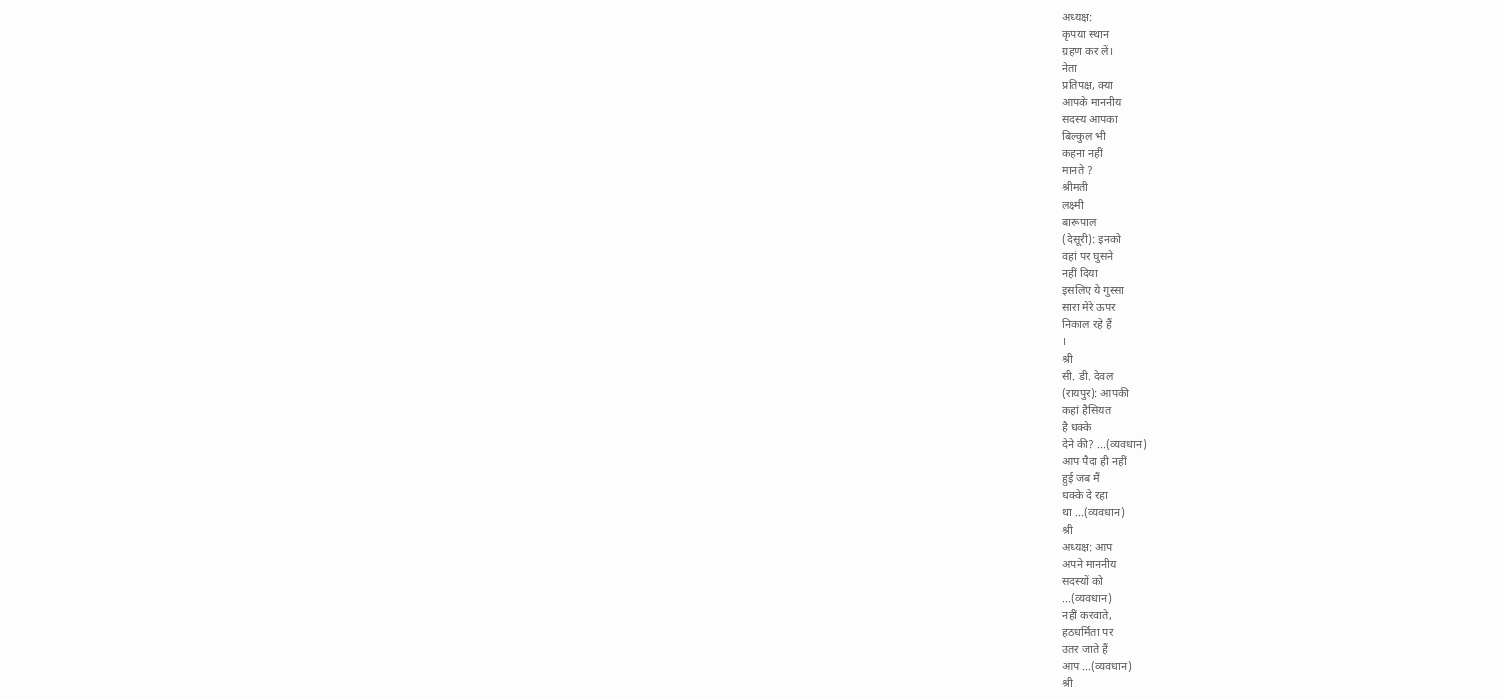अध्यक्ष:
कृपया स्थान
ग्रहण कर लें।
नेता
प्रतिपक्ष, क्या
आपके माननीय
सदस्य आपका
बिल्कुल भी
कहना नहीं
मानते ?
श्रीमती
लक्ष्मी
बारूपाल
(देसूरी): इनको
वहां पर घुसने
नहीं दिया
इसलिए ये गुस्सा
सारा मेरे ऊपर
निकाल रहे हैं
।
श्री
सी. डी. देवल
(रायपुर): आपकी
कहां हैसियत
है धक्के
देने की? ...(व्यवधान)
आप पैदा ही नहीं
हुई जब मैं
धक्के दे रहा
था ...(व्यवधान)
श्री
अध्यक्ष: आप
अपने माननीय
सदस्यों को
...(व्यवधान)
नहीं करवाते,
हठधर्मिता पर
उतर जाते हैं
आप ...(व्यवधान)
श्री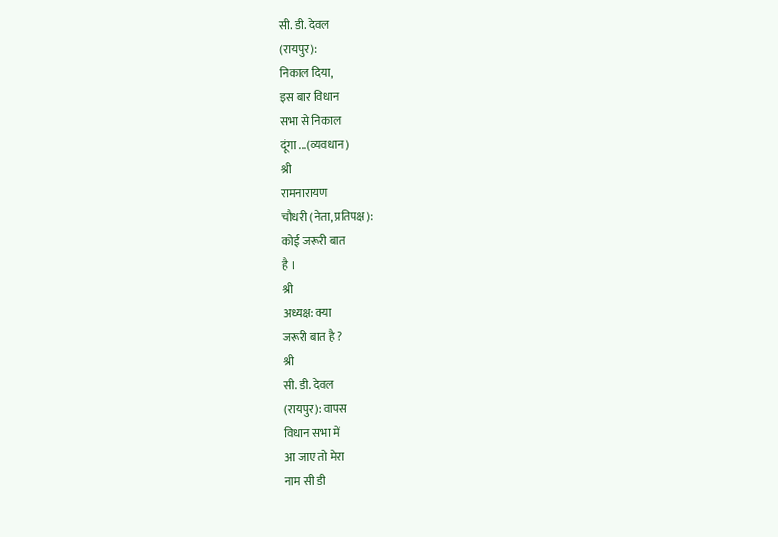सी. डी. देवल
(रायपुर):
निकाल दिया,
इस बार विधान
सभा से निकाल
दूंगा ...(व्यवधान)
श्री
रामनारायण
चौधरी (नेता, प्रतिपक्ष):
कोई जरूरी बात
है ।
श्री
अध्यक्ष: क्या
जरूरी बात है ?
श्री
सी. डी. देवल
(रायपुर): वापस
विधान सभा में
आ जाए तो मेरा
नाम सी डी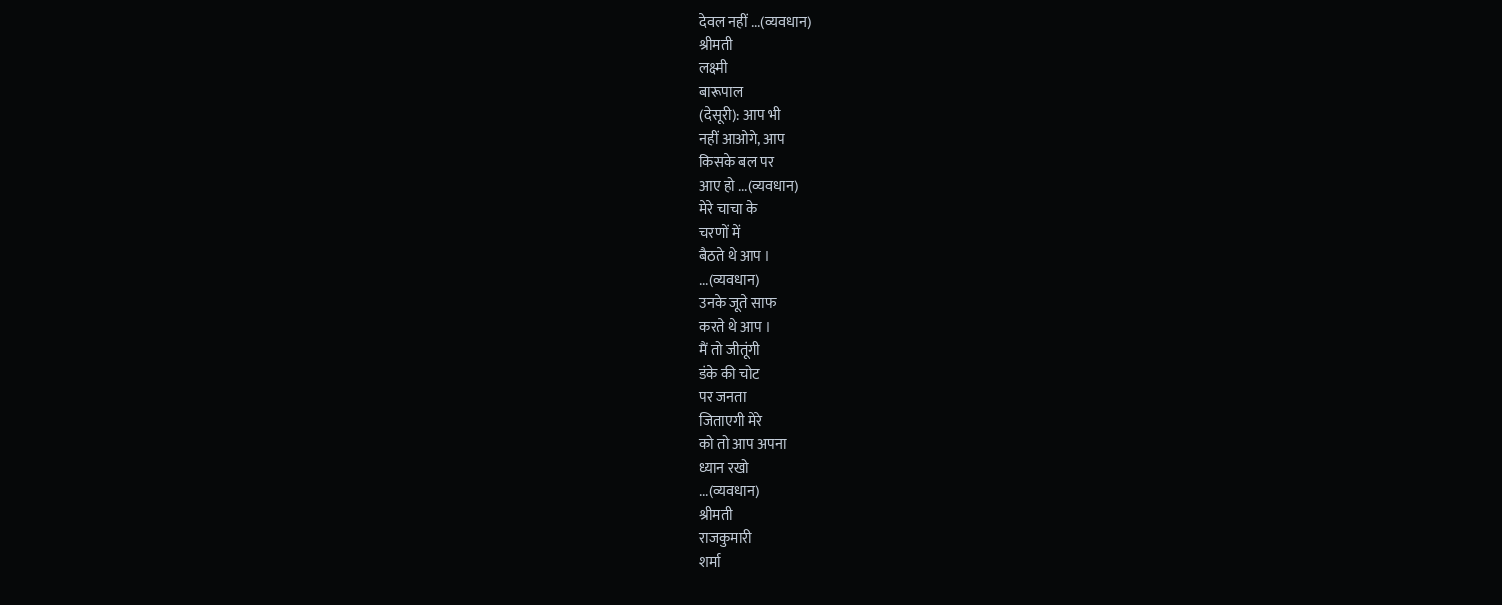देवल नहीं ...(व्यवधान)
श्रीमती
लक्ष्मी
बारूपाल
(देसूरी): आप भी
नहीं आओगे, आप
किसके बल पर
आए हो ...(व्यवधान)
मेरे चाचा के
चरणों में
बैठते थे आप ।
...(व्यवधान)
उनके जूते साफ
करते थे आप ।
मैं तो जीतूंगी
डंके की चोट
पर जनता
जिताएगी मेरे
को तो आप अपना
ध्यान रखो
...(व्यवधान)
श्रीमती
राजकुमारी
शर्मा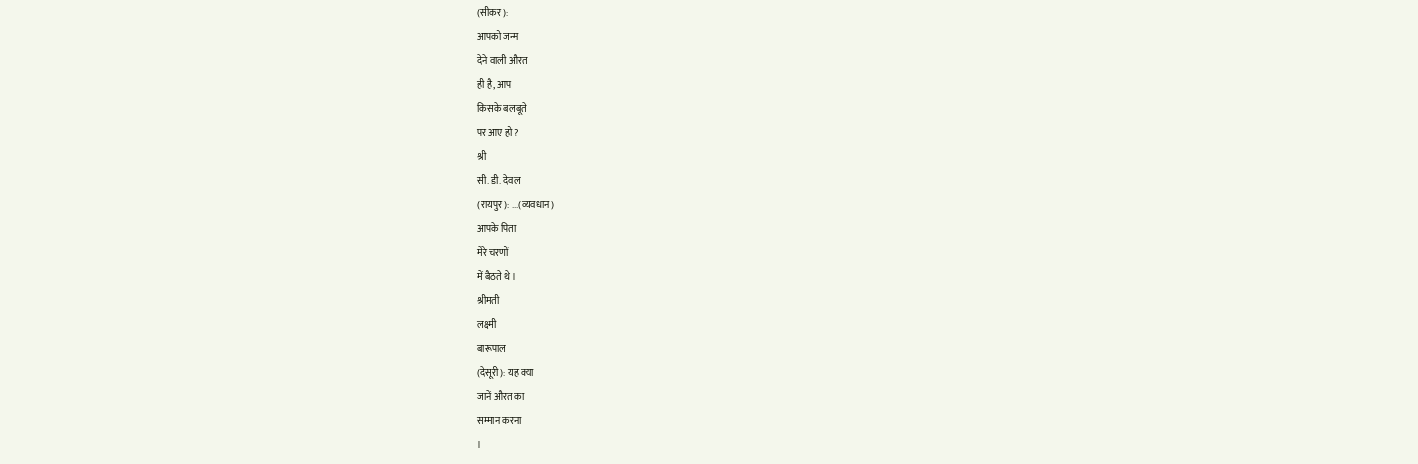(सीकर):
आपको जन्म
देने वाली औरत
ही है, आप
किसके बलबूते
पर आए हो ?
श्री
सी. डी. देवल
(रायपुर): ...(व्यवधान)
आपके पिता
मेरे चरणों
में बैठते थे।
श्रीमती
लक्ष्मी
बारूपाल
(देसूरी): यह क्या
जानें औरत का
सम्मान करना
।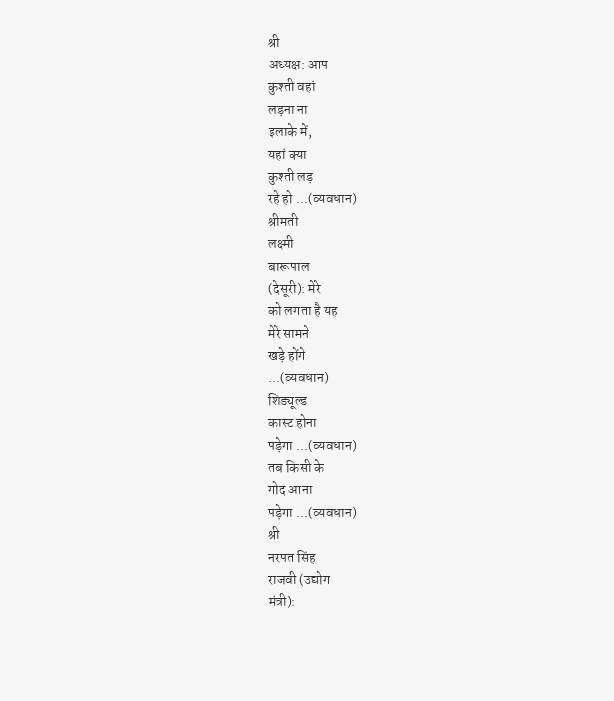श्री
अध्यक्ष: आप
कुश्ती वहां
लड़ना ना
इलाके में,
यहां क्या
कुश्ती लड़
रहे हो ...(व्यवधान)
श्रीमती
लक्ष्मी
बारूपाल
(देसूरी): मेरे
को लगता है यह
मेरे सामने
खड़े होंगे
...(व्यवधान)
शिड्यूल्ड
कास्ट होना
पड़ेगा ...(व्यवधान)
तब किसी के
गोद आना
पड़ेगा ...(व्यवधान)
श्री
नरपत सिंह
राजवी (उद्योग
मंत्री):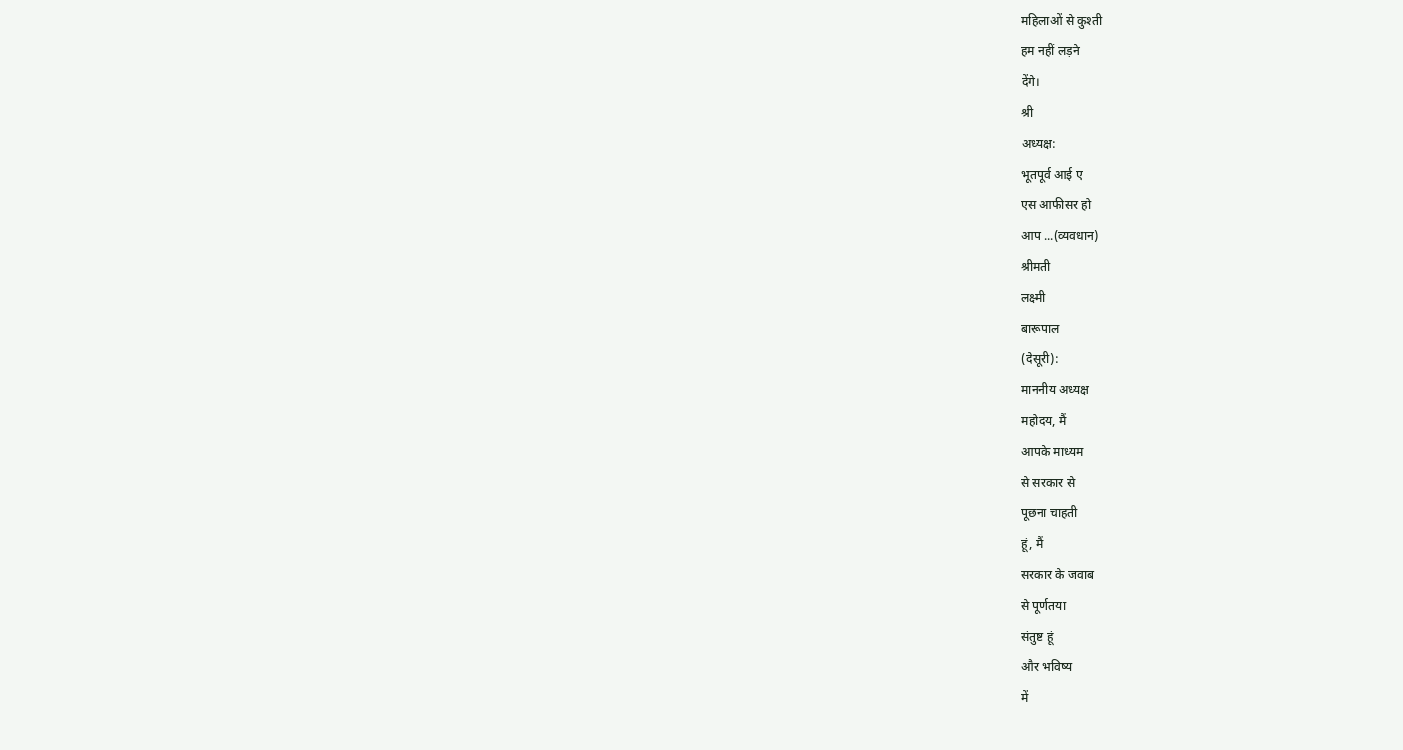महिलाओं से कुश्ती
हम नहीं लड़ने
देंगे।
श्री
अध्यक्ष:
भूतपूर्व आई ए
एस आफीसर हो
आप ...(व्यवधान)
श्रीमती
लक्ष्मी
बारूपाल
(देसूरी):
माननीय अध्यक्ष
महोदय, मैं
आपके माध्यम
से सरकार से
पूछना चाहती
हूं, मैं
सरकार के जवाब
से पूर्णतया
संतुष्ट हूं
और भविष्य
में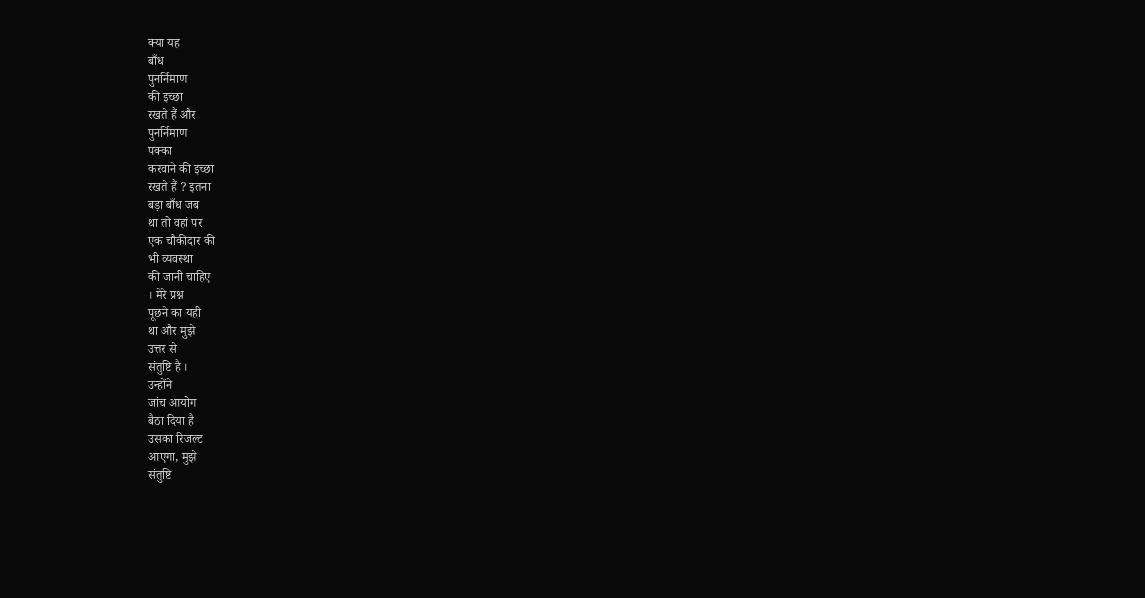क्या यह
बाँध
पुनर्निमाण
की इच्छा
रखते हैं और
पुनर्निमाण
पक्का
करवाने की इच्छा
रखते हैं ? इतना
बड़ा बाँध जब
था तो वहां पर
एक चौकीदार की
भी व्यवस्था
की जानी चाहिए
। मेरे प्रश्न
पूछने का यही
था और मुझे
उत्तर से
संतुष्टि है ।
उन्होंने
जांच आयोग
बैठा दिया है
उसका रिजल्ट
आएगा, मुझे
संतुष्टि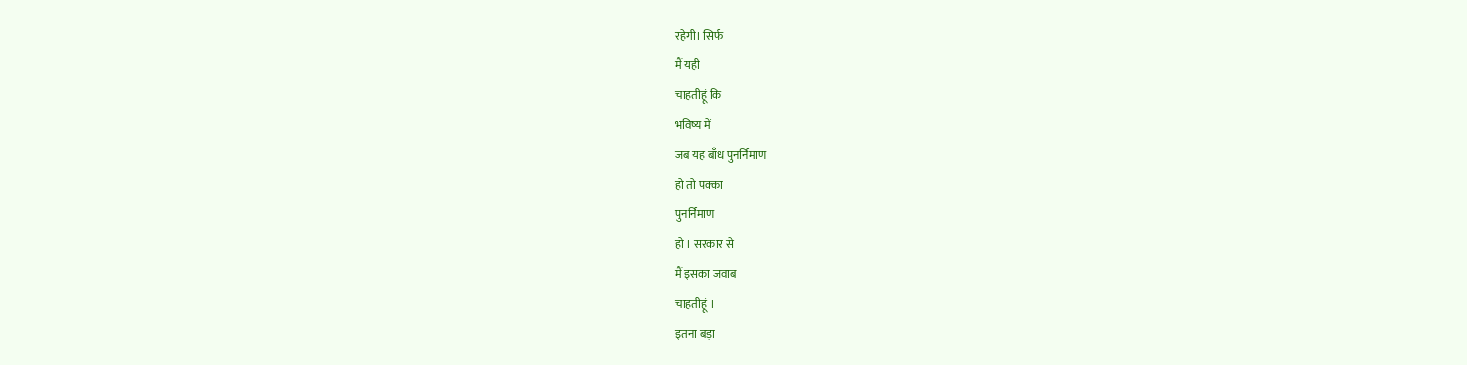रहेगी। सिर्फ
मैं यही
चाहतीहूं कि
भविष्य में
जब यह बाँध पुनर्निमाण
हो तो पक्का
पुनर्निमाण
हो । सरकार से
मैं इसका जवाब
चाहतीहूं ।
इतना बड़ा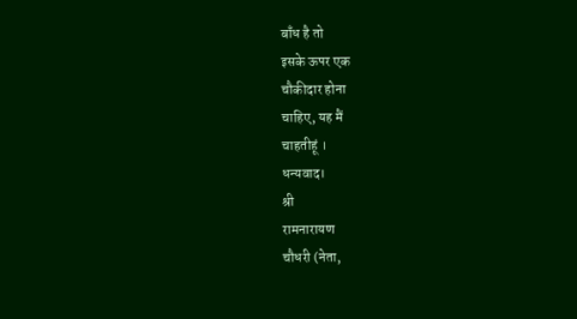बाँध है तो
इसके ऊपर एक
चौकीदार होना
चाहिए, यह मैं
चाहतीहूं ।
धन्यवाद।
श्री
रामनारायण
चौधरी (नेता,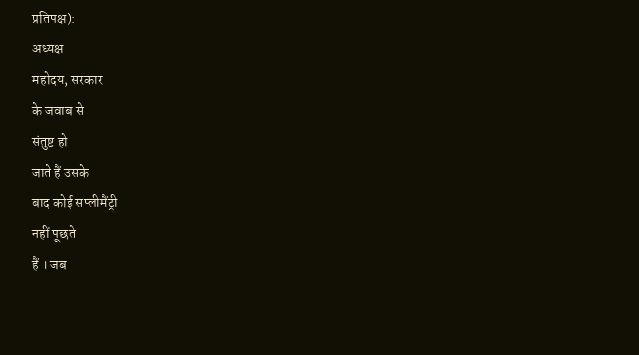प्रतिपक्ष):
अध्यक्ष
महोदय, सरकार
के जवाब से
संतुष्ट हो
जाते हैं उसके
बाद कोई सप्लीमैंट्री
नहीं पूछते
हैं । जब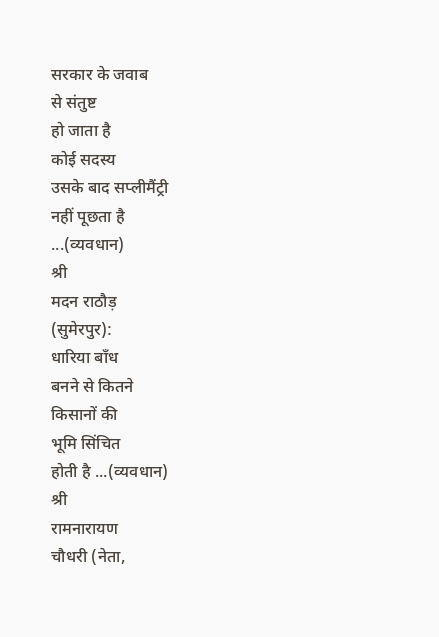सरकार के जवाब
से संतुष्ट
हो जाता है
कोई सदस्य
उसके बाद सप्लीमैंट्री
नहीं पूछता है
...(व्यवधान)
श्री
मदन राठौड़
(सुमेरपुर):
धारिया बाँध
बनने से कितने
किसानों की
भूमि सिंचित
होती है ...(व्यवधान)
श्री
रामनारायण
चौधरी (नेता,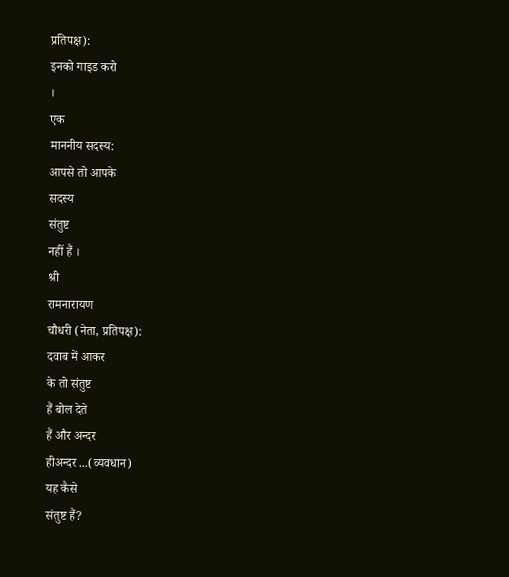प्रतिपक्ष):
इनको गाइड करो
।
एक
माननीय सदस्य:
आपसे तो आपके
सदस्य
संतुष्ट
नहीं हैं ।
श्री
रामनारायण
चौधरी (नेता, प्रतिपक्ष):
दवाब में आकर
के तो संतुष्ट
हैं बोल देते
हैं और अन्दर
हीअन्दर ...(व्यवधान)
यह कैसे
संतुष्ट हैं?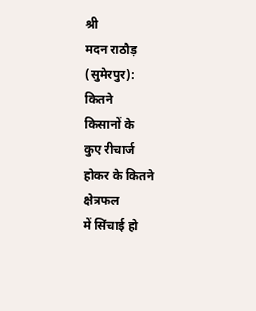श्री
मदन राठौड़
(सुमेरपुर):
कितने
किसानों के
कुए रीचार्ज
होकर के कितने
क्षेत्रफल
में सिंचाई हो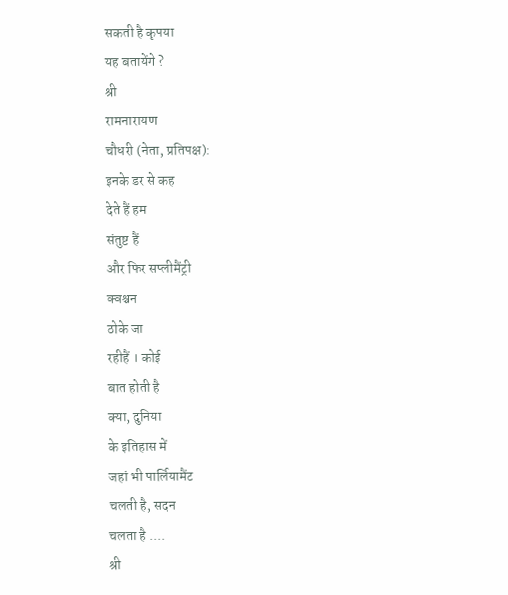सकती है कृपया
यह बतायेंगे ?
श्री
रामनारायण
चौधरी (नेता, प्रतिपक्ष):
इनके डर से कह
देते हैं हम
संतुष्ट हैं
और फिर सप्लीमैंट्री
क्वश्चन
ठोके जा
रहीहैं । कोई
बात होती है
क्या, दुनिया
के इतिहास में
जहां भी पार्लियामैंट
चलती है, सदन
चलता है ....
श्री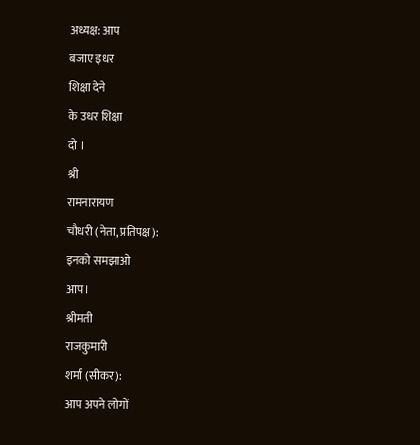अध्यक्ष: आप
बजाए इधर
शिक्षा देने
के उधर शिक्षा
दो ।
श्री
रामनारायण
चौधरी (नेता, प्रतिपक्ष):
इनको समझाओ
आप।
श्रीमती
राजकुमारी
शर्मा (सीकर):
आप अपने लोगों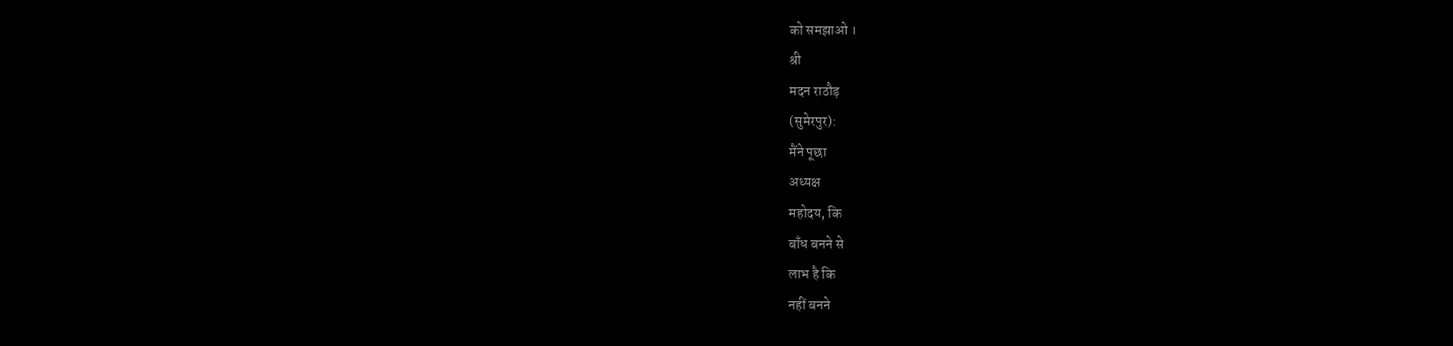को समझाओ ।
श्री
मदन राठौड़
(सुमेरपुर):
मैंने पूछा
अध्यक्ष
महोदय, कि
बाँध बनने से
लाभ है कि
नहीं बनने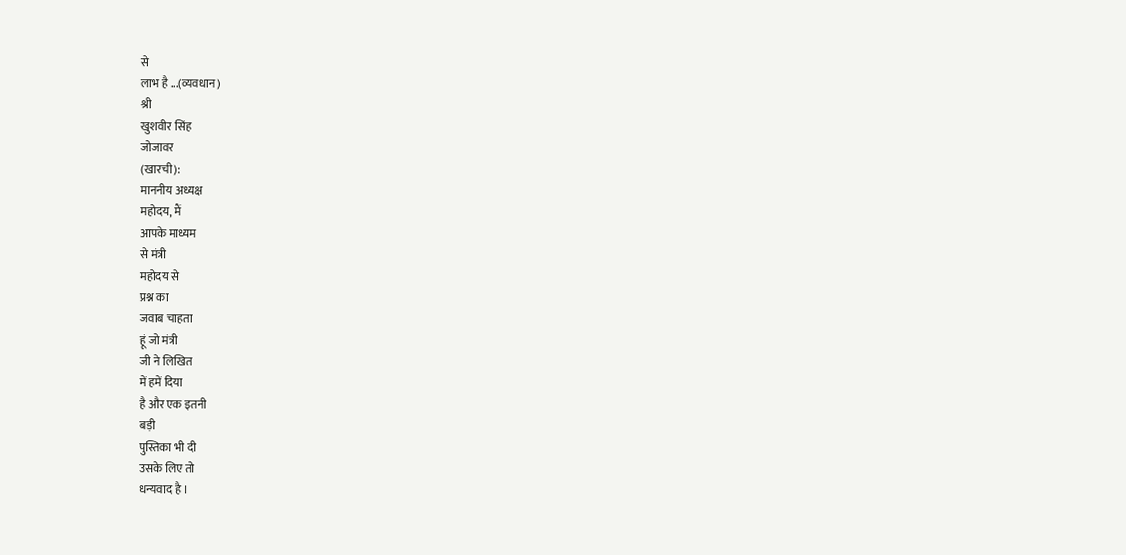से
लाभ है ...(व्यवधान)
श्री
खुशवीर सिंह
जोजावर
(खारची):
माननीय अध्यक्ष
महोदय, मैं
आपके माध्यम
से मंत्री
महोदय से
प्रश्न का
जवाब चाहता
हूं जो मंत्री
जी ने लिखित
में हमें दिया
है और एक इतनी
बड़ी
पुस्तिका भी दी
उसके लिए तो
धन्यवाद है ।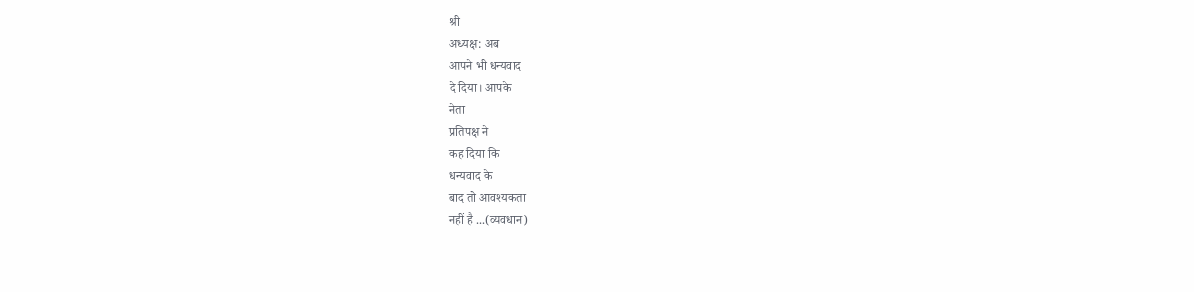श्री
अध्यक्ष: अब
आपने भी धन्यवाद
दे दिया। आपके
नेता
प्रतिपक्ष ने
कह दिया कि
धन्यवाद के
बाद तो आवश्यकता
नहीं है ...(व्यवधान)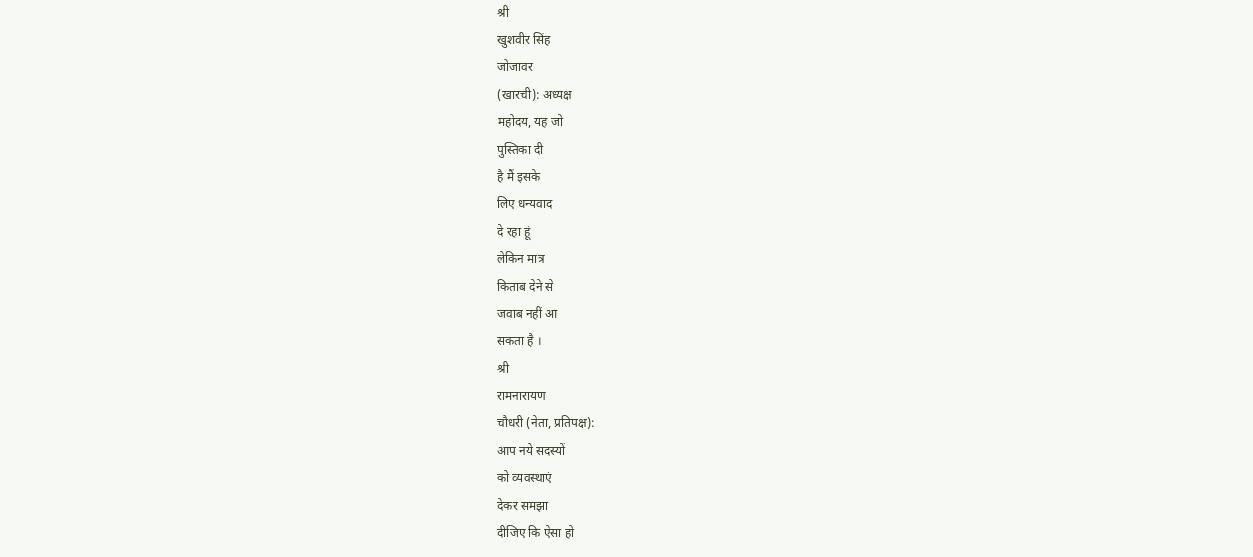श्री
खुशवीर सिंह
जोजावर
(खारची): अध्यक्ष
महोदय, यह जो
पुस्तिका दी
है मैं इसके
लिए धन्यवाद
दे रहा हूं
लेकिन मात्र
किताब देने से
जवाब नहीं आ
सकता है ।
श्री
रामनारायण
चौधरी (नेता, प्रतिपक्ष):
आप नये सदस्यों
को व्यवस्थाएं
देकर समझा
दीजिए कि ऐसा हो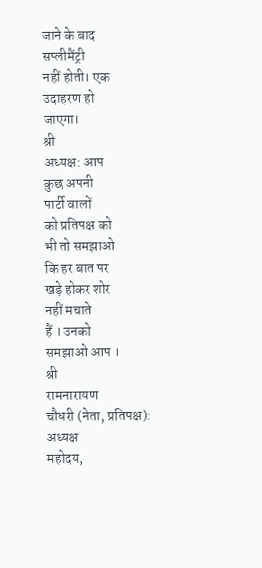जाने के बाद
सप्लीमैंट्री
नहीं होती। एक
उदाहरण हो
जाएगा।
श्री
अध्यक्ष: आप
कुछ अपनी
पार्टी वालों
को प्रतिपक्ष को
भी तो समझाओ
कि हर बात पर
खड़े होकर शोर
नहीं मचाते
हैं । उनको
समझाओ आप ।
श्री
रामनारायण
चौधरी (नेता, प्रतिपक्ष):
अध्यक्ष
महोदय,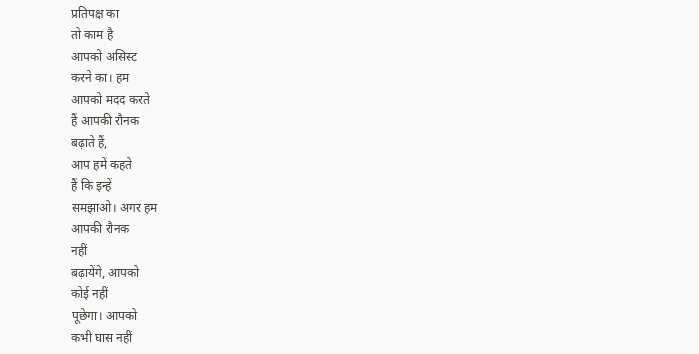प्रतिपक्ष का
तो काम है
आपको असिस्ट
करने का। हम
आपको मदद करते
हैं आपकी रौनक
बढ़ाते हैं,
आप हमें कहते
हैं कि इन्हें
समझाओ। अगर हम
आपकी रौनक
नहीं
बढ़ायेंगे, आपको
कोई नहीं
पूछेगा। आपको
कभी घास नहीं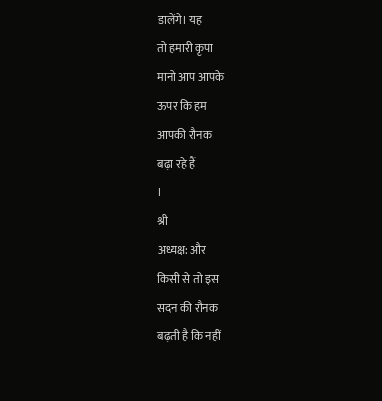डालेंगे। यह
तो हमारी कृपा
मानो आप आपके
ऊपर कि हम
आपकी रौनक
बढ़ा रहे हैं
।
श्री
अध्यक्ष: और
किसी से तो इस
सदन की रौनक
बढ़ती है कि नहीं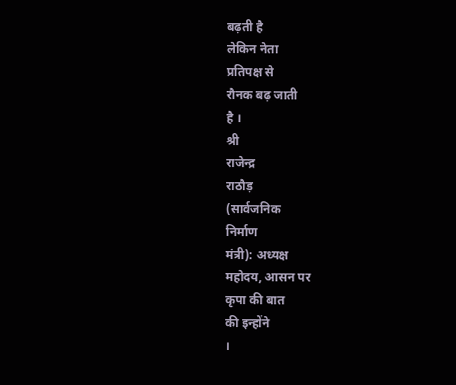बढ़ती है
लेकिन नेता
प्रतिपक्ष से
रौनक बढ़ जाती
है ।
श्री
राजेन्द्र
राठौड़
(सार्वजनिक
निर्माण
मंत्री): अध्यक्ष
महोदय, आसन पर
कृपा की बात
की इन्होंने
।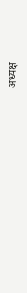अध्यक्ष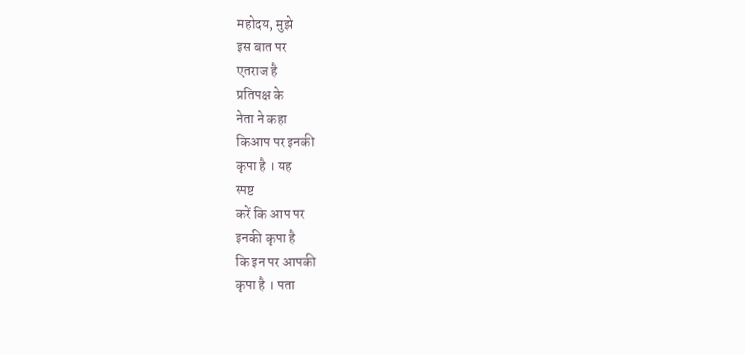महोदय, मुझे
इस बात पर
एतराज है
प्रतिपक्ष के
नेता ने कहा
किआप पर इनकी
कृपा है । यह
स्पष्ट
करें कि आप पर
इनकी कृपा है
कि इन पर आपकी
कृपा है । पता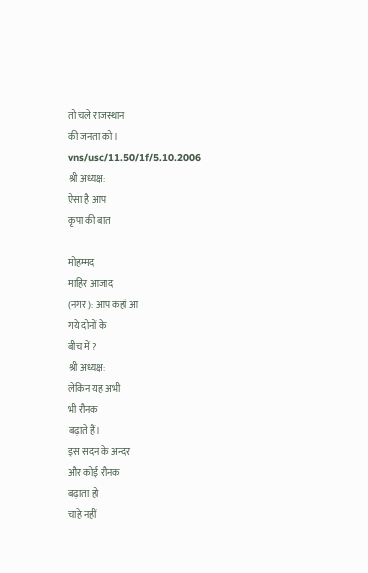तो चले राजस्थान
की जनता को ।
vns/usc/11.50/1f/5.10.2006
श्री अध्यक्ष:
ऐसा है आप
कृपा की बात

मोहम्मद
माहिर आजाद
(नगर): आप कहां आ
गये दोनों के
बीच में ?
श्री अध्यक्ष:
लेकिन यह अभी
भी रौनक
बढ़ाते हैं।
इस सदन के अन्दर
और कोई रौनक
बढ़ाता हो
चाहे नहीं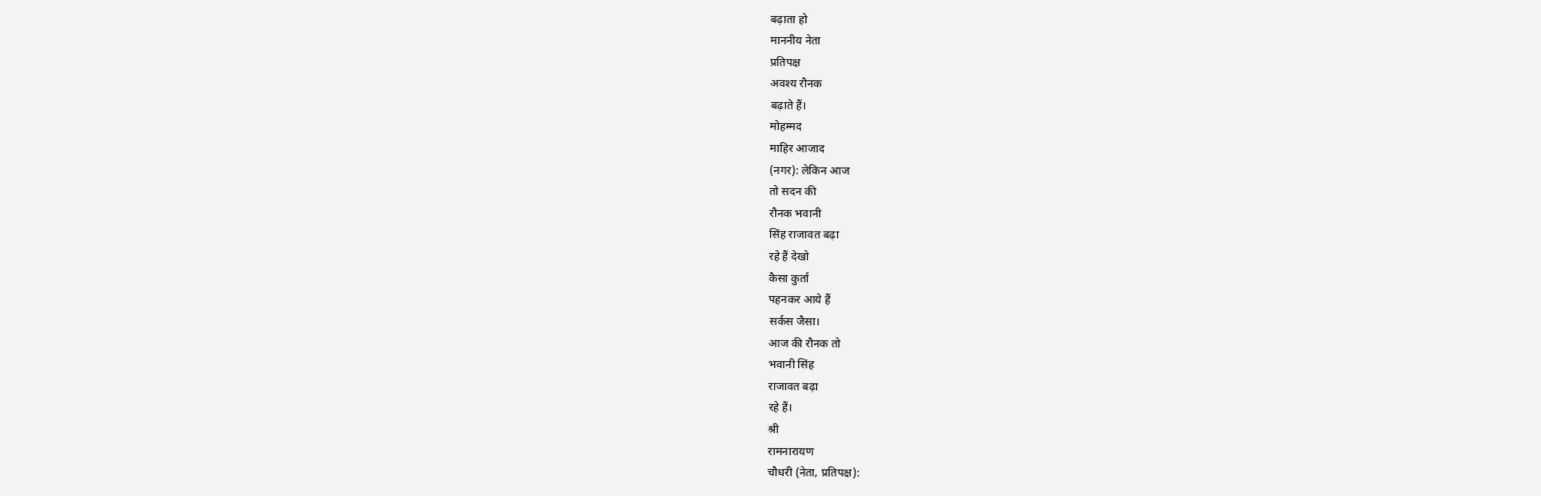बढ़ाता हो
माननीय नेता
प्रतिपक्ष
अवश्य रौनक
बढ़ाते हैं।
मोहम्मद
माहिर आजाद
(नगर): लेकिन आज
तो सदन की
रौनक भवानी
सिंह राजावत बढ़ा
रहे हैं देखो
कैसा कुर्ता
पहनकर आये हैं
सर्कस जैसा।
आज की रौनक तो
भवानी सिंह
राजावत बढ़ा
रहे हैं।
श्री
रामनारायण
चौधरी (नेता, प्रतिपक्ष):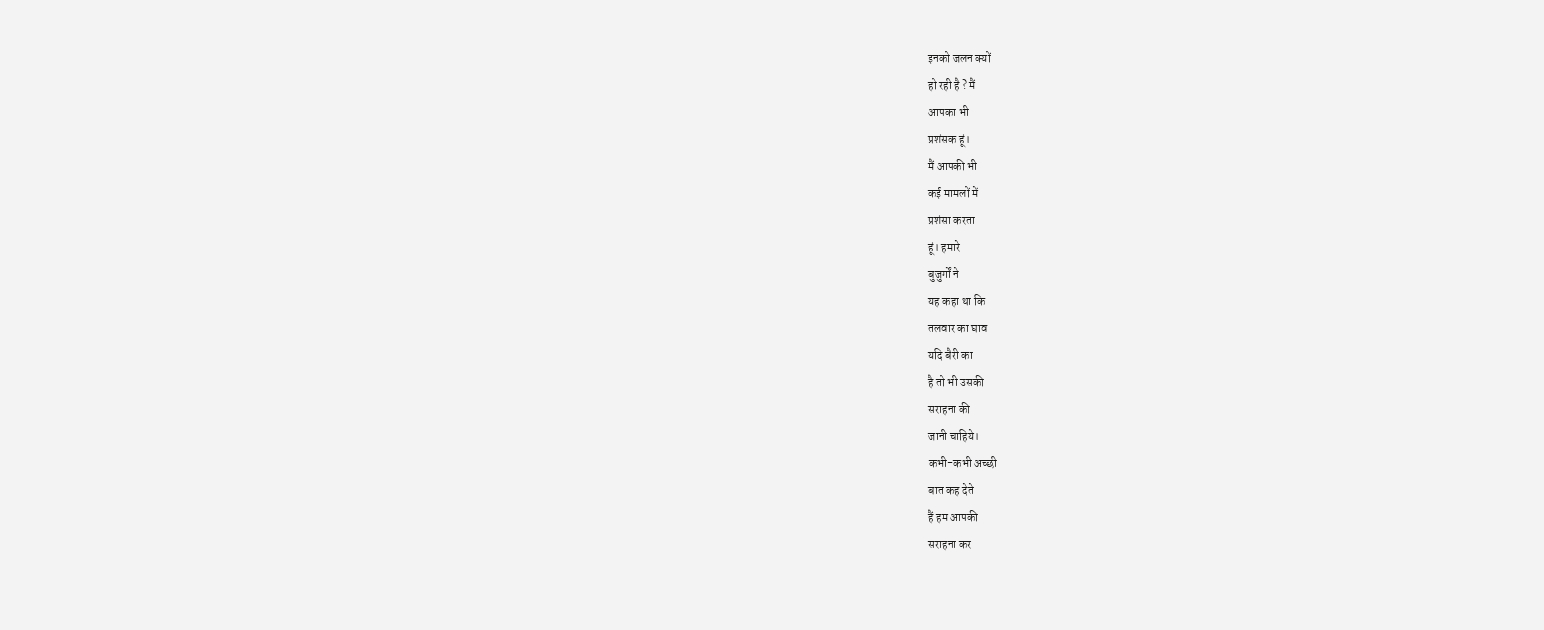इनको जलन क्यों
हो रही है ? मैं
आपका भी
प्रशंसक हूं।
मैं आपकी भी
कई मामलों में
प्रशंसा करता
हूं। हमारे
बुजुर्गों ने
यह कहा था कि
तलवार का घाव
यदि बैरी का
है तो भी उसकी
सराहना की
जानी चाहिये।
कभी-कभी अच्छी
बात कह देते
हैं हम आपकी
सराहना कर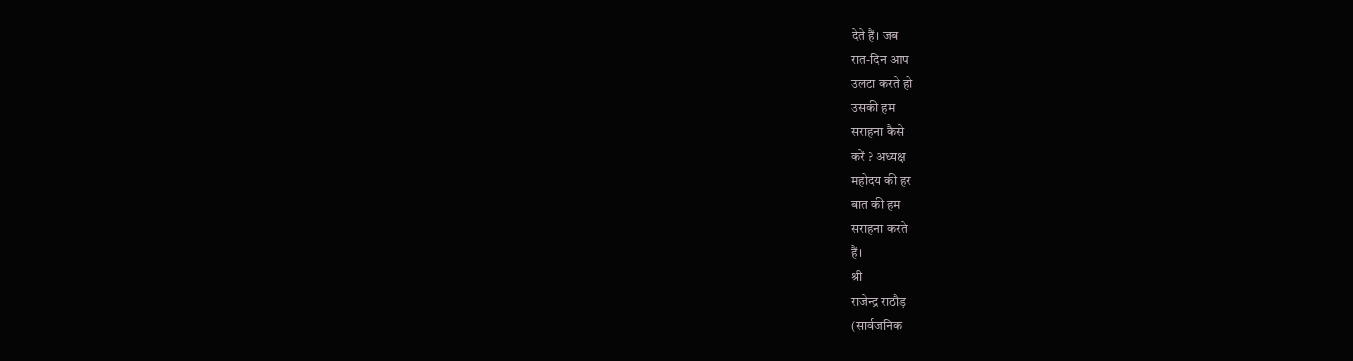देते हैं। जब
रात-दिन आप
उलटा करते हो
उसकी हम
सराहना कैसे
करें ? अध्यक्ष
महोदय की हर
बात की हम
सराहना करते
हैं।
श्री
राजेन्द्र राठौड़
(सार्वजनिक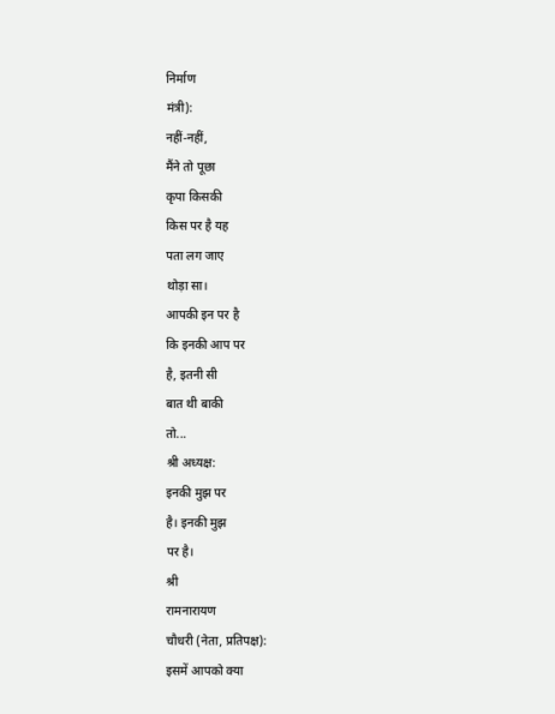निर्माण
मंत्री):
नहीं-नहीं,
मैंने तो पूछा
कृपा किसकी
किस पर है यह
पता लग जाए
थोड़ा सा।
आपकी इन पर है
कि इनकी आप पर
है, इतनी सी
बात थी बाकी
तो...
श्री अध्यक्ष:
इनकी मुझ पर
है। इनकी मुझ
पर है।
श्री
रामनारायण
चौधरी (नेता, प्रतिपक्ष):
इसमें आपको क्या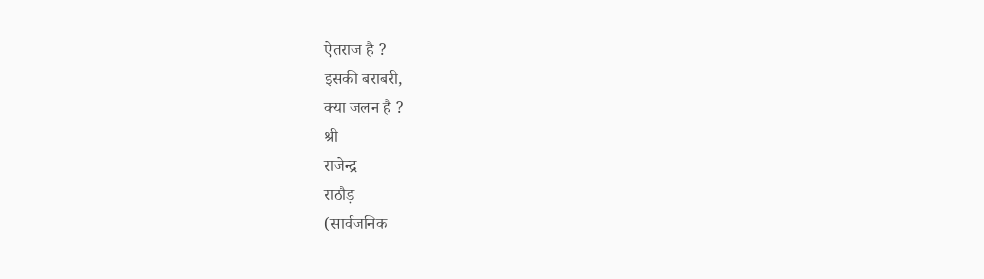ऐतराज है ?
इसकी बराबरी,
क्या जलन है ?
श्री
राजेन्द्र
राठौड़
(सार्वजनिक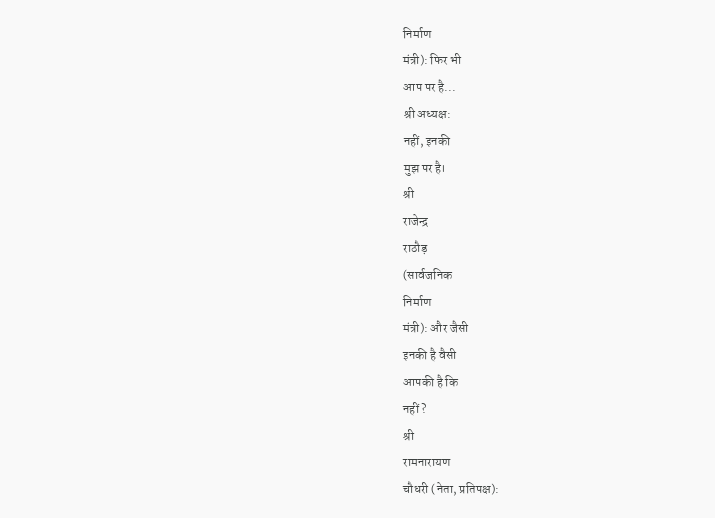निर्माण
मंत्री): फिर भी
आप पर है...
श्री अध्यक्ष:
नहीं, इनकी
मुझ पर है।
श्री
राजेन्द्र
राठौड़
(सार्वजनिक
निर्माण
मंत्री): और जैसी
इनकी है वैसी
आपकी है कि
नहीं ?
श्री
रामनारायण
चौधरी (नेता, प्रतिपक्ष):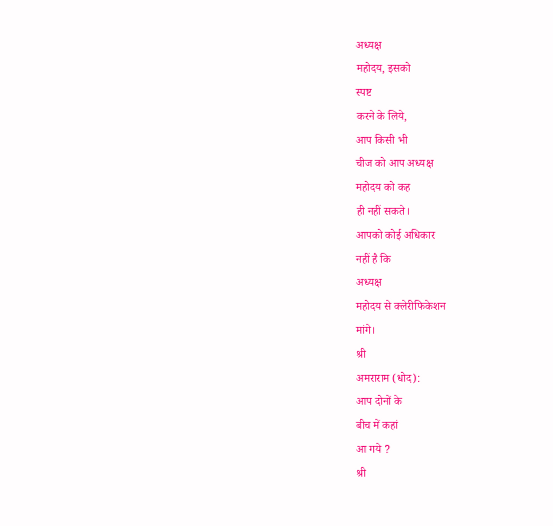अध्यक्ष
महोदय, इसको
स्पष्ट
करने के लिये,
आप किसी भी
चीज को आप अध्यक्ष
महोदय को कह
ही नहीं सकते।
आपको कोई अधिकार
नहीं है कि
अध्यक्ष
महोदय से क्लेरीफिकेशन
मांगे।
श्री
अमराराम (धोद):
आप दोनों के
बीच में कहां
आ गये ?
श्री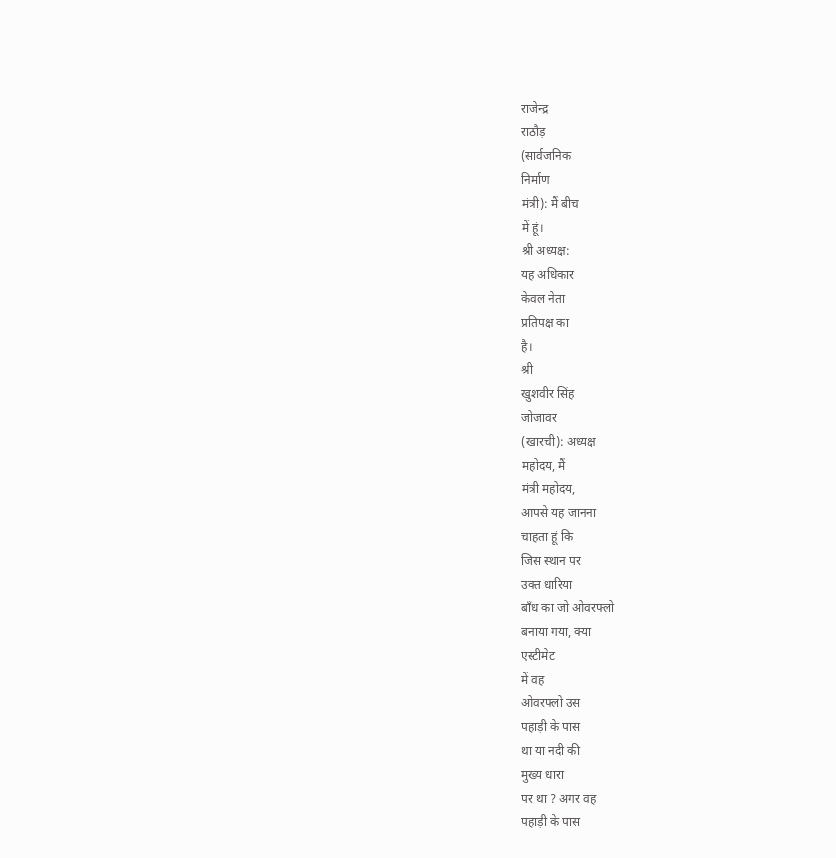राजेन्द्र
राठौड़
(सार्वजनिक
निर्माण
मंत्री): मैं बीच
में हूं।
श्री अध्यक्ष:
यह अधिकार
केवल नेता
प्रतिपक्ष का
है।
श्री
खुशवीर सिंह
जोजावर
(खारची): अध्यक्ष
महोदय, मैं
मंत्री महोदय,
आपसे यह जानना
चाहता हूं कि
जिस स्थान पर
उक्त धारिया
बाँध का जो ओवरफ्लो
बनाया गया, क्या
एस्टीमेट
में वह
ओवरफ्लो उस
पहाड़ी के पास
था या नदी की
मुख्य धारा
पर था ? अगर वह
पहाड़ी के पास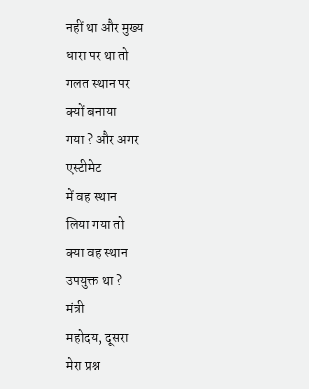नहीं था और मुख्य
धारा पर था तो
गलत स्थान पर
क्यों बनाया
गया ? और अगर
एस्टीमेट
में वह स्थान
लिया गया तो
क्या वह स्थान
उपयुक्त था ?
मंत्री
महोदय, दूसरा
मेरा प्रश्न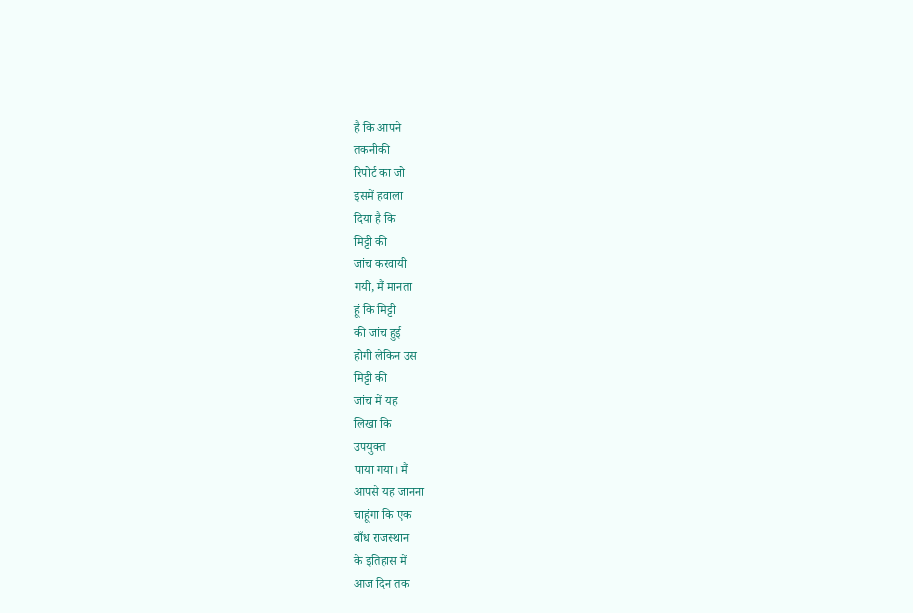है कि आपने
तकनीकी
रिपोर्ट का जो
इसमें हवाला
दिया है कि
मिट्टी की
जांच करवायी
गयी, मैं मानता
हूं कि मिट्टी
की जांच हुई
होगी लेकिन उस
मिट्टी की
जांच में यह
लिखा कि
उपयुक्त
पाया गया। मैं
आपसे यह जानना
चाहूंगा कि एक
बाँध राजस्थान
के इतिहास में
आज दिन तक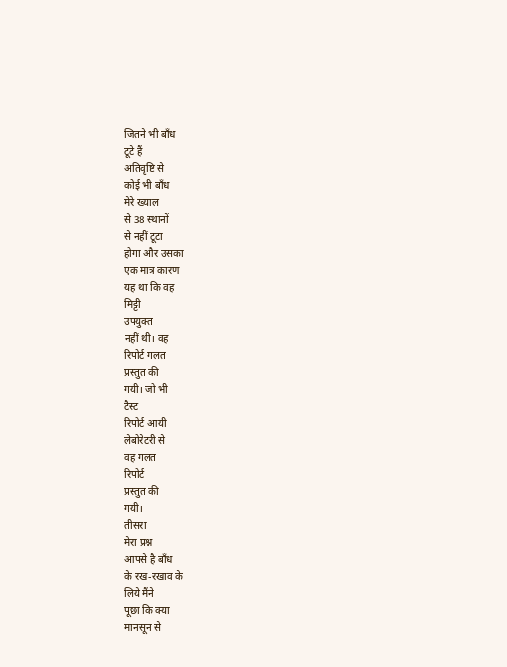जितने भी बाँध
टूटे हैं
अतिवृष्टि से
कोई भी बाँध
मेरे ख्याल
से 38 स्थानों
से नहीं टूटा
होगा और उसका
एक मात्र कारण
यह था कि वह
मिट्टी
उपयुक्त
नहीं थी। वह
रिपोर्ट गलत
प्रस्तुत की
गयी। जो भी
टैस्ट
रिपोर्ट आयी
लेबोरेटरी से
वह गलत
रिपोर्ट
प्रस्तुत की
गयी।
तीसरा
मेरा प्रश्न
आपसे है बाँध
के रख-रखाव के
लिये मैंने
पूछा कि क्या
मानसून से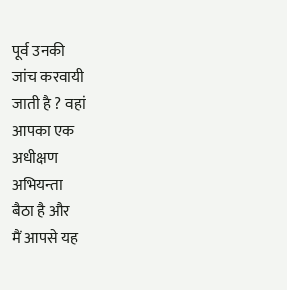पूर्व उनकी
जांच करवायी
जाती है ? वहां
आपका एक
अधीक्षण
अभियन्ता
बैठा है और
मैं आपसे यह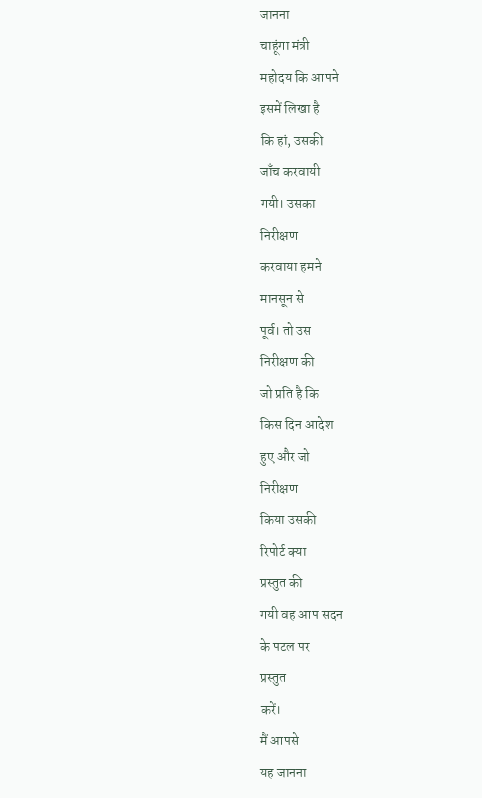जानना
चाहूंगा मंत्री
महोदय कि आपने
इसमें लिखा है
कि हां, उसकी
जाँच करवायी
गयी। उसका
निरीक्षण
करवाया हमने
मानसून से
पूर्व। तो उस
निरीक्षण की
जो प्रति है कि
किस दिन आदेश
हुए और जो
निरीक्षण
किया उसकी
रिपोर्ट क्या
प्रस्तुत की
गयी वह आप सदन
के पटल पर
प्रस्तुत
करें।
मैं आपसे
यह जानना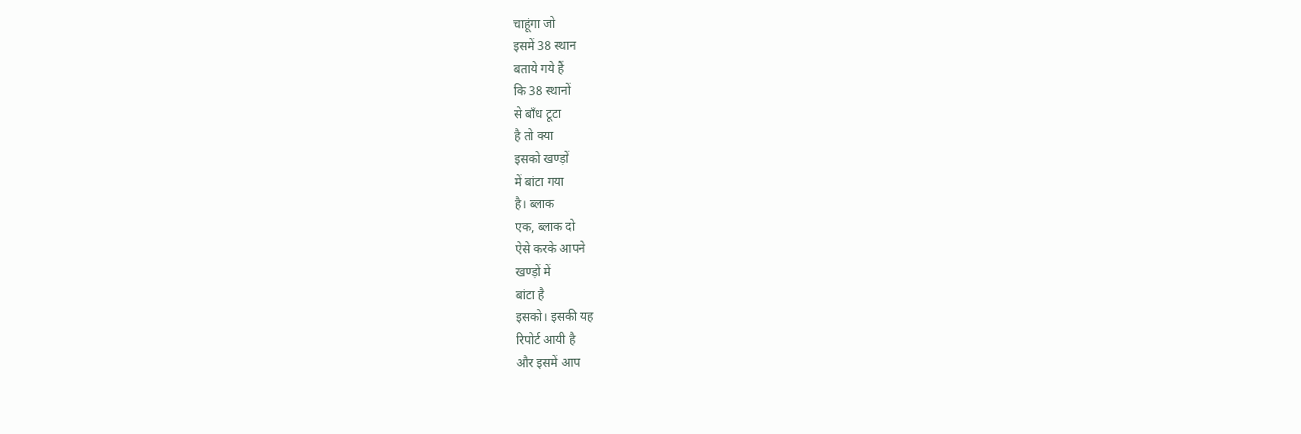चाहूंगा जो
इसमें 38 स्थान
बताये गये हैं
कि 38 स्थानों
से बाँध टूटा
है तो क्या
इसको खण्ड़ों
में बांटा गया
है। ब्लाक
एक, ब्लाक दो
ऐसे करके आपने
खण्ड़ों में
बांटा है
इसको। इसकी यह
रिपोर्ट आयी है
और इसमें आप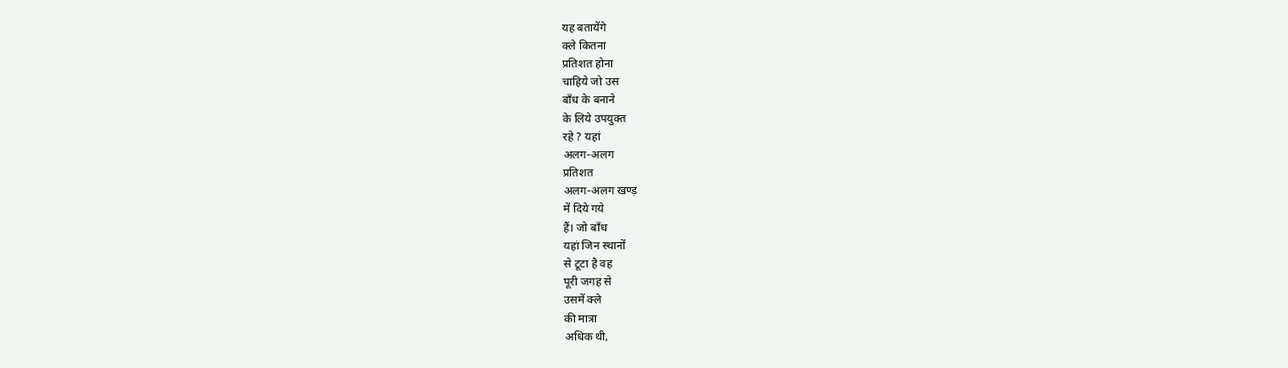यह बतायेंगे
क्ले कितना
प्रतिशत होना
चाहिये जो उस
बाँध के बनाने
के लिये उपयुक्त
रहे ? यहां
अलग-अलग
प्रतिशत
अलग-अलग खण्ड़
में दिये गये
हैं। जो बाँध
यहां जिन स्थानों
से टूटा है वह
पूरी जगह से
उसमें क्ले
की मात्रा
अधिक थी,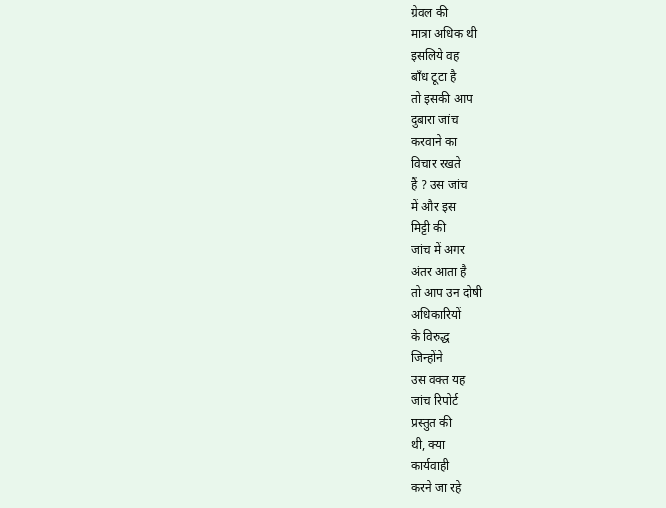ग्रेवल की
मात्रा अधिक थी
इसलिये वह
बाँध टूटा है
तो इसकी आप
दुबारा जांच
करवाने का
विचार रखते
हैं ? उस जांच
में और इस
मिट्टी की
जांच में अगर
अंतर आता है
तो आप उन दोषी
अधिकारियों
के विरुद्ध
जिन्होंने
उस वक्त यह
जांच रिपोर्ट
प्रस्तुत की
थी, क्या
कार्यवाही
करने जा रहे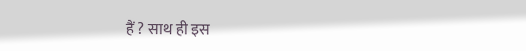हैं ? साथ ही इस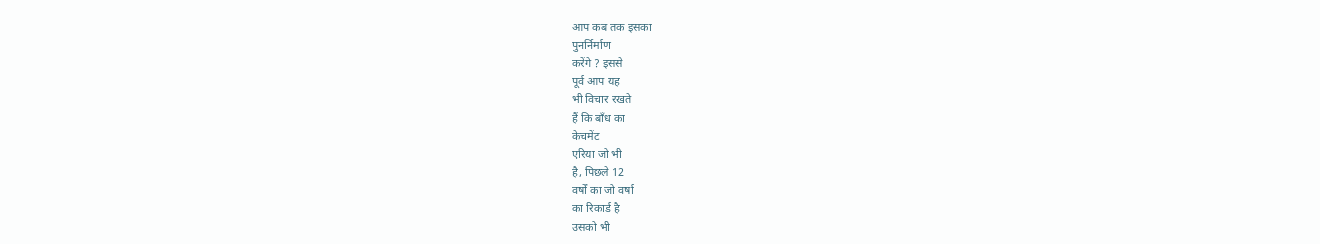आप कब तक इसका
पुनर्निर्माण
करेंगे ? इससे
पूर्व आप यह
भी विचार रखते
हैं कि बाँध का
केचमेंट
एरिया जो भी
है, पिछले 12
वर्षों का जो वर्षा
का रिकार्ड है
उसको भी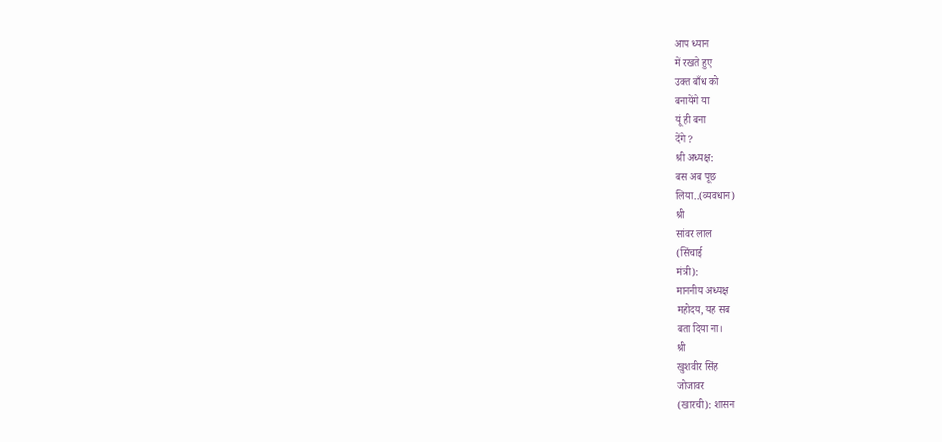आप ध्यान
में रखते हुए
उक्त बाँध को
बनायेंगे या
यूं ही बना
देंगे ?
श्री अध्यक्ष:
बस अब पूछ
लिया..(व्यवधान)
श्री
सांवर लाल
(सिंचाई
मंत्री):
माननीय अध्यक्ष
महोदय, यह सब
बता दिया ना।
श्री
खुशवीर सिंह
जोजावर
(खारची): शासन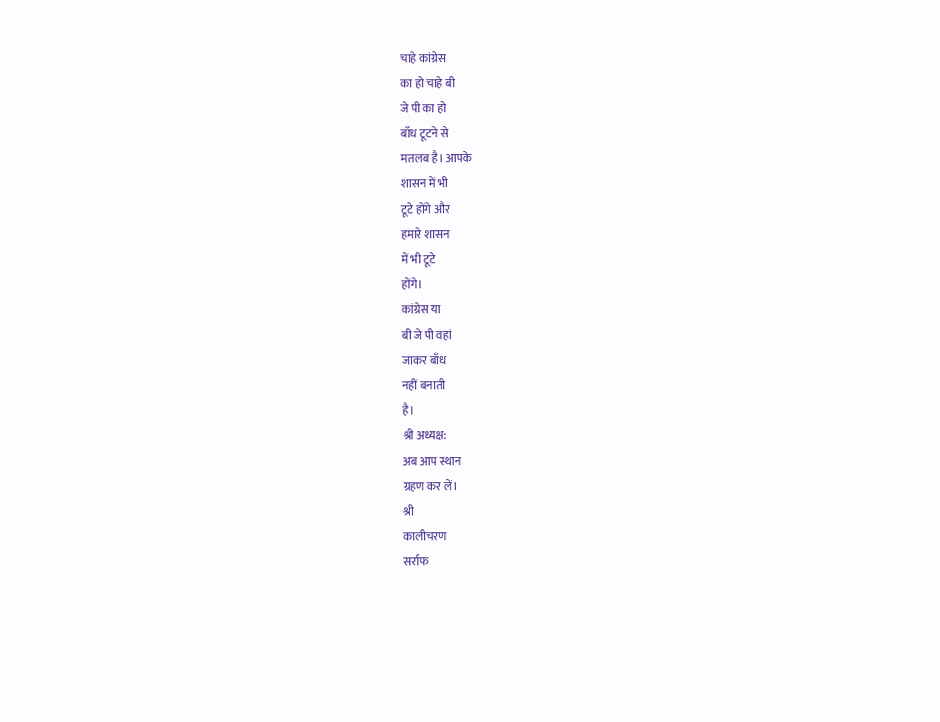चाहे कांग्रेस
का हो चाहे बी
जे पी का हो
बाँध टूटने से
मतलब है। आपके
शासन में भी
टूटे होंगे और
हमारे शासन
में भी टूटे
होंगे।
कांग्रेस या
बी जे पी वहां
जाकर बाँध
नहीं बनाती
है।
श्री अध्यक्ष:
अब आप स्थान
ग्रहण कर लें।
श्री
कालीचरण
सर्राफ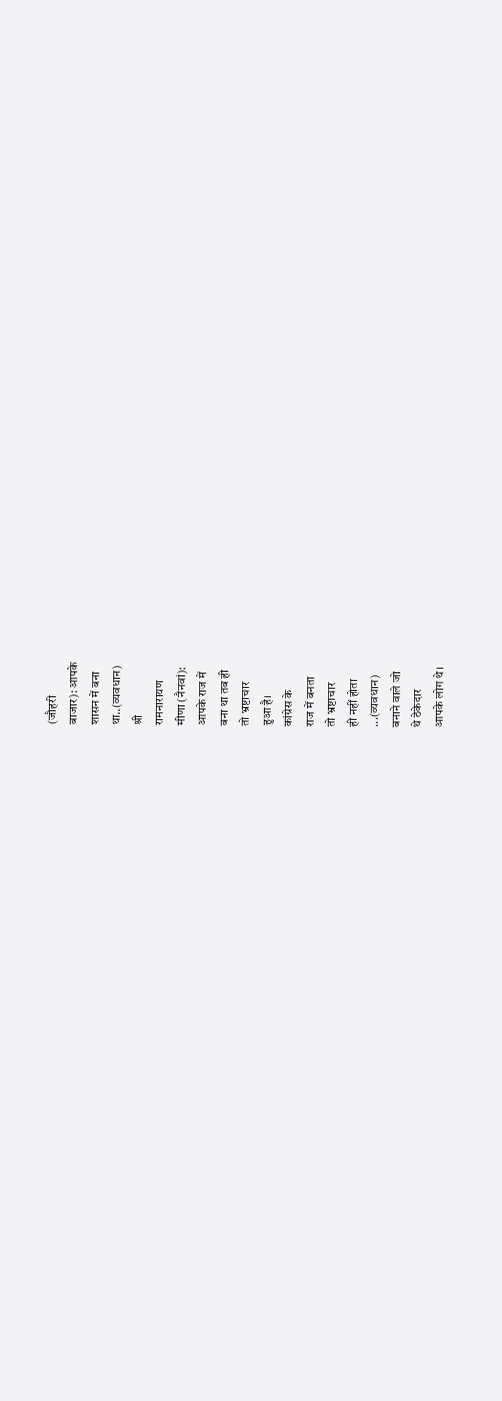(जौहरी
बाजार): आपके
शासन में बना
था..(व्यवधान)
श्री
रामनारायण
मीणा (नैनवां):
आपके राज में
बना था तब ही
तो भ्रष्टाचार
हुआ है।
कांग्रेस के
राज में बनता
तो भ्रष्टाचार
ही नहीं होता
...(व्यवधान)
बनाने वाले जो
थे ठेकेदार
आपके लोग थे।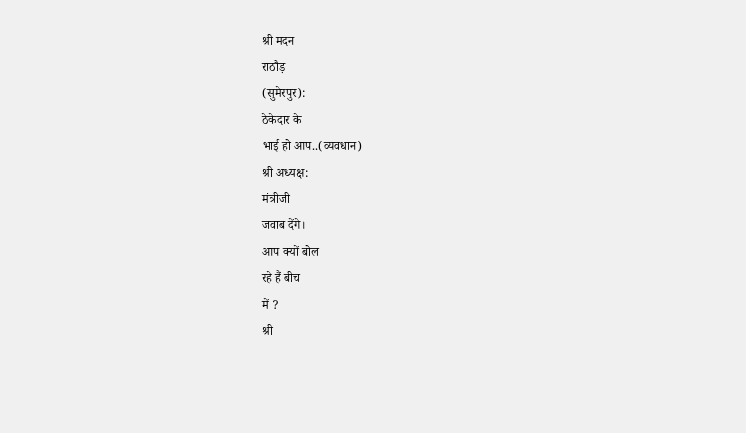श्री मदन
राठौड़
(सुमेरपुर):
ठेकेदार के
भाई हो आप..(व्यवधान)
श्री अध्यक्ष:
मंत्रीजी
जवाब देंगे।
आप क्यों बोल
रहे हैं बीच
में ?
श्री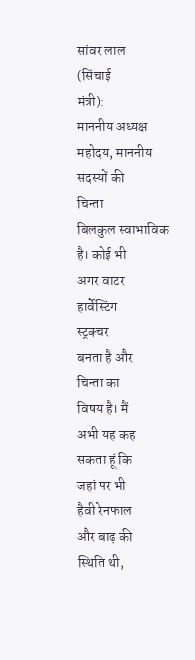सांवर लाल
(सिंचाई
मंत्री):
माननीय अध्यक्ष
महोदय, माननीय
सदस्यों की
चिन्ता
बिलकुल स्वाभाविक
है। कोई भी
अगर वाटर
हार्वेस्टिंग
स्ट्रक्चर
बनता है और
चिन्ता का
विषय है। मैं
अभी यह कह
सकता हूं कि
जहां पर भी
हैवी रेनफाल
और बाढ़ की
स्थिति थी,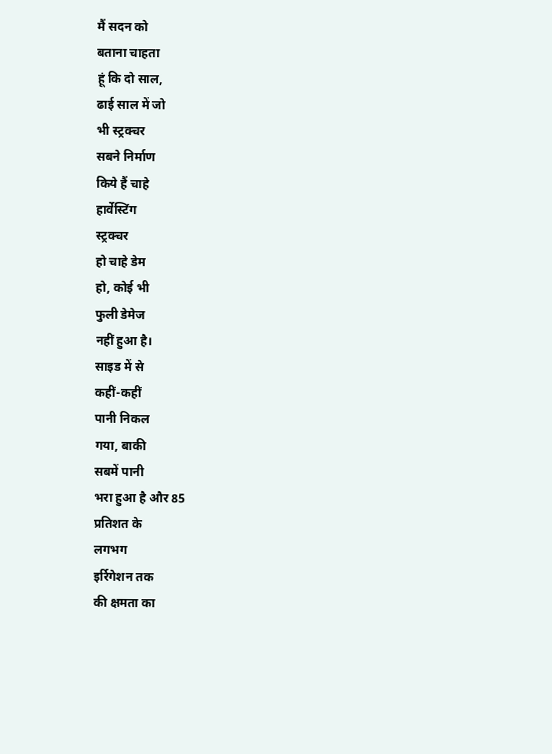मैं सदन को
बताना चाहता
हूं कि दो साल,
ढाई साल में जो
भी स्ट्रक्चर
सबने निर्माण
किये हैं चाहे
हार्वेस्टिंग
स्ट्रक्चर
हो चाहे डेम
हो, कोई भी
फुली डेमेज
नहीं हुआ है।
साइड में से
कहीं-कहीं
पानी निकल
गया, बाकी
सबमें पानी
भरा हुआ है और 85
प्रतिशत के
लगभग
इर्रिगेशन तक
की क्षमता का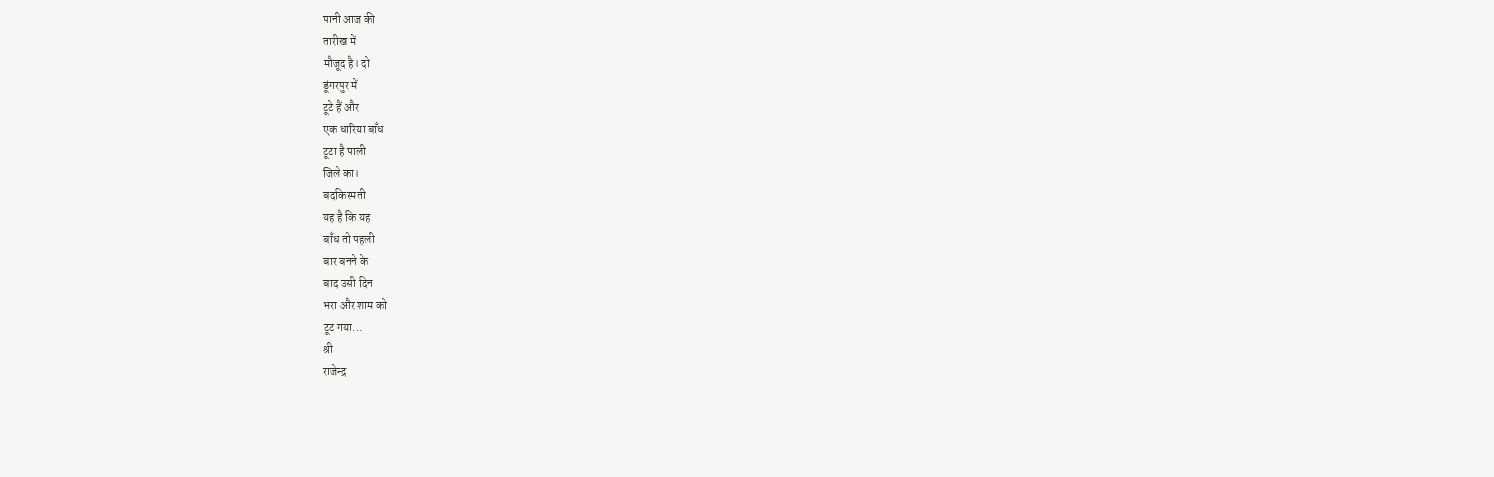पानी आज की
तारीख में
मौजूद है। दो
डूंगरपुर में
टूटे हैं और
एक धारिया बाँध
टूटा है पाली
जिले का।
बदकिस्मती
यह है कि यह
बाँध तो पहली
बार बनने के
बाद उसी दिन
भरा और शाम को
टूट गया...
श्री
राजेन्द्र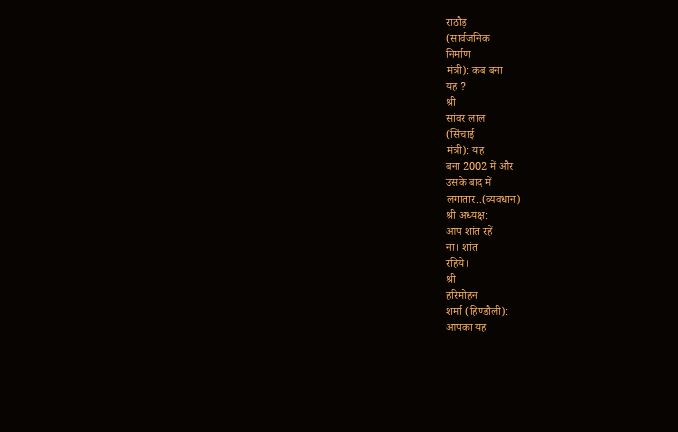राठौड़
(सार्वजनिक
निर्माण
मंत्री): कब बना
यह ?
श्री
सांवर लाल
(सिंचाई
मंत्री): यह
बना 2002 में और
उसके बाद में
लगातार..(व्यवधान)
श्री अध्यक्ष:
आप शांत रहें
ना। शांत
रहिये।
श्री
हरिमोहन
शर्मा (हिण्डौली):
आपका यह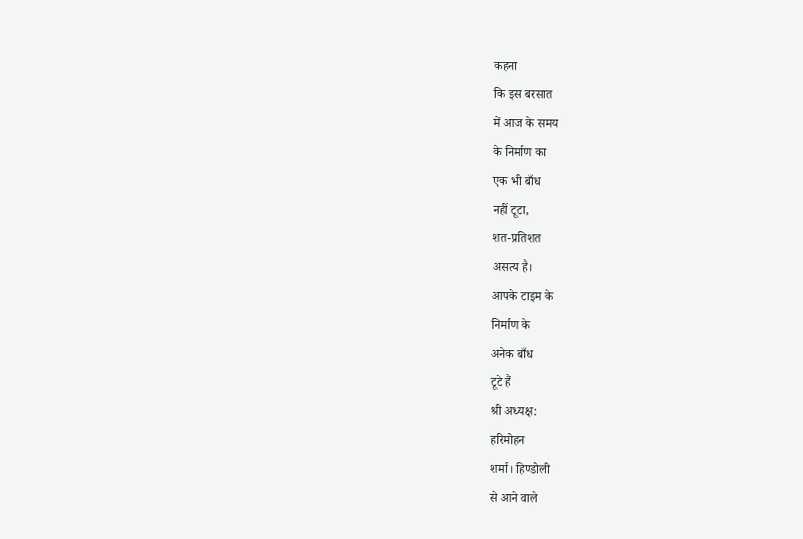कहना
कि इस बरसात
में आज के समय
के निर्माण का
एक भी बाँध
नहीं टूटा,
शत-प्रतिशत
असत्य है।
आपके टाइम के
निर्माण के
अनेक बाँध
टूटे हैं
श्री अध्यक्ष:
हरिमोहन
शर्मा। हिण्डोली
से आने वाले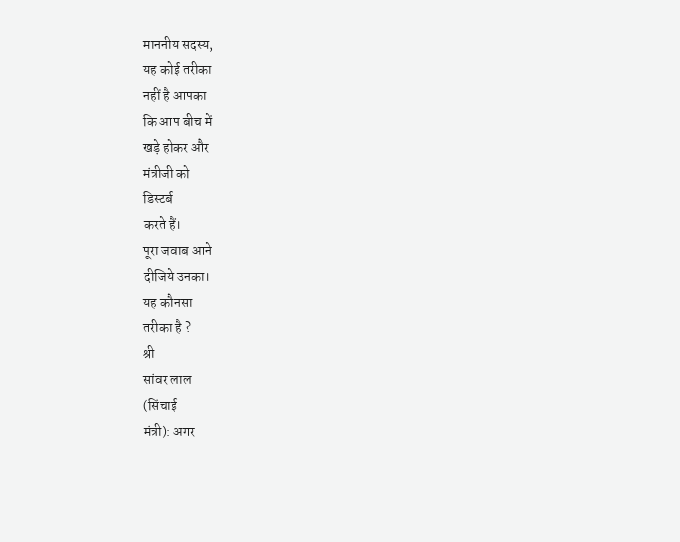माननीय सदस्य,
यह कोई तरीका
नहीं है आपका
कि आप बीच में
खड़े होकर और
मंत्रीजी को
डिस्टर्ब
करते हैं।
पूरा जवाब आने
दीजिये उनका।
यह कौनसा
तरीका है ?
श्री
सांवर लाल
(सिंचाई
मंत्री): अगर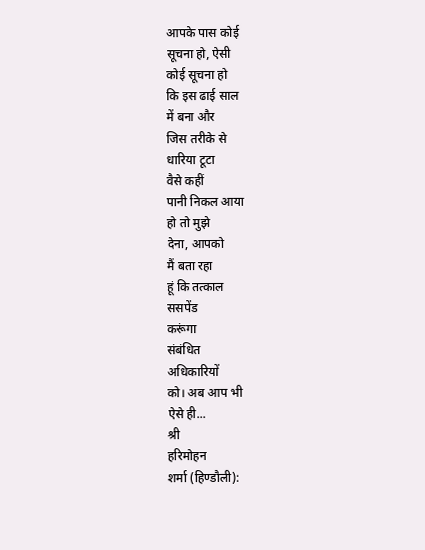आपके पास कोई
सूचना हो, ऐसी
कोई सूचना हो
कि इस ढाई साल
में बना और
जिस तरीके से
धारिया टूटा
वैसे कहीं
पानी निकल आया
हो तो मुझे
देना, आपको
मैं बता रहा
हूं कि तत्काल
ससपेंड
करूंगा
संबंधित
अधिकारियों
को। अब आप भी
ऐसे ही...
श्री
हरिमोहन
शर्मा (हिण्डौली):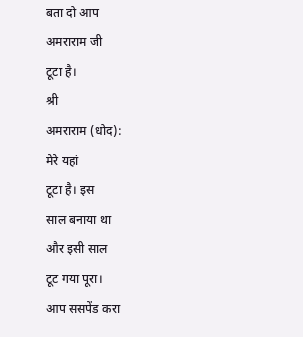बता दो आप
अमराराम जी
टूटा है।
श्री
अमराराम (धोद):
मेरे यहां
टूटा है। इस
साल बनाया था
और इसी साल
टूट गया पूरा।
आप ससपेंड करा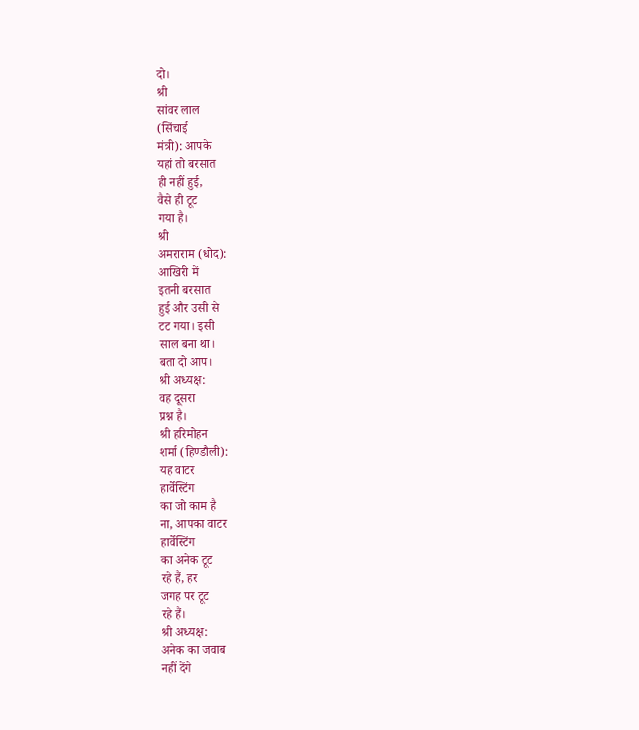दो।
श्री
सांवर लाल
(सिंचाई
मंत्री): आपके
यहां तो बरसात
ही नहीं हुई,
वैसे ही टूट
गया है।
श्री
अमराराम (धोद):
आखिरी में
इतनी बरसात
हुई और उसी से
टट गया। इसी
साल बना था।
बता दो आप।
श्री अध्यक्ष:
वह दूसरा
प्रश्न है।
श्री हरिमोहन
शर्मा (हिण्डौली):
यह वाटर
हार्वेस्टिंग
का जो काम है
ना, आपका वाटर
हार्वेस्टिंग
का अनेक टूट
रहे हैं, हर
जगह पर टूट
रहे हैं।
श्री अध्यक्ष:
अनेक का जवाब
नहीं देंगे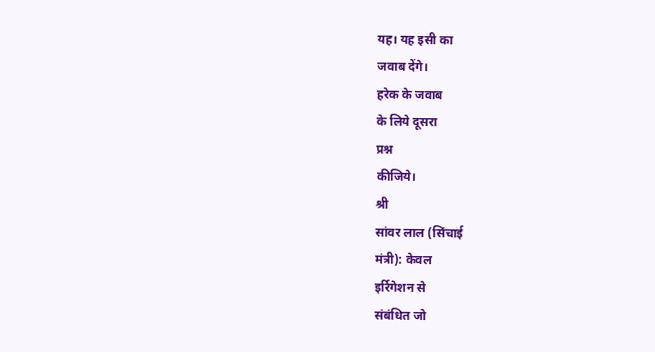यह। यह इसी का
जवाब देंगे।
हरेक के जवाब
के लिये दूसरा
प्रश्न
कीजिये।
श्री
सांवर लाल (सिंचाई
मंत्री): केवल
इर्रिगेशन से
संबंधित जो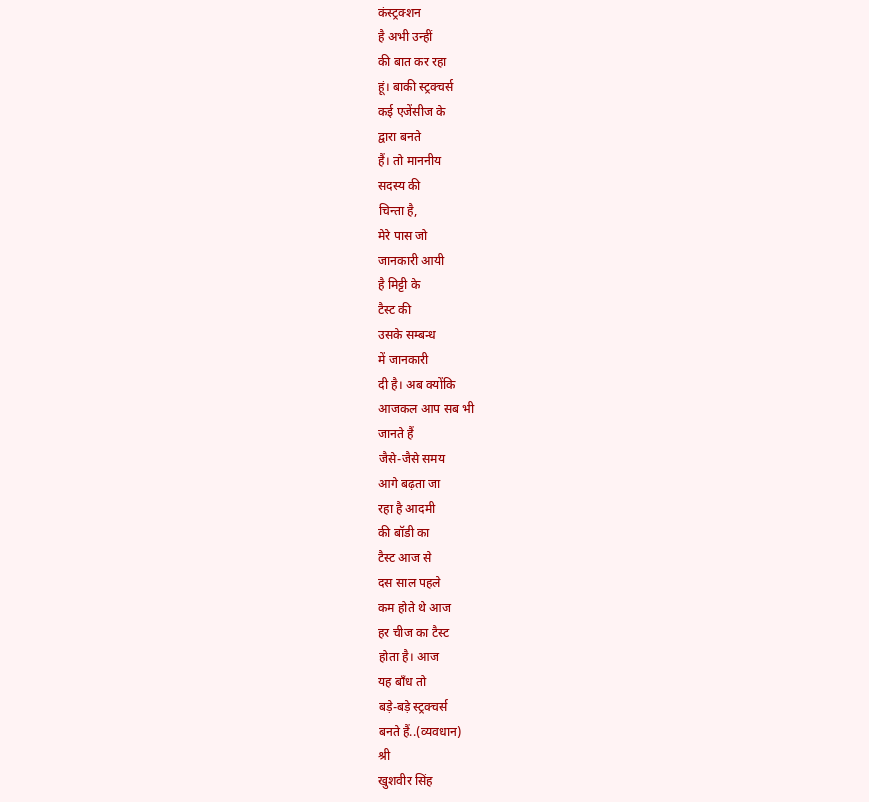कंस्ट्रक्शन
है अभी उन्हीं
की बात कर रहा
हूं। बाकी स्ट्रक्चर्स
कई एजेंसीज के
द्वारा बनते
हैं। तो माननीय
सदस्य की
चिन्ता है,
मेरे पास जो
जानकारी आयी
है मिट्टी के
टैस्ट की
उसके सम्बन्ध
में जानकारी
दी है। अब क्योंकि
आजकल आप सब भी
जानते हैं
जैसे-जैसे समय
आगे बढ़ता जा
रहा है आदमी
की बॉडी का
टैस्ट आज से
दस साल पहले
कम होते थे आज
हर चीज का टैस्ट
होता है। आज
यह बाँध तो
बड़े-बड़े स्ट्रक्चर्स
बनते हैं..(व्यवधान)
श्री
खुशवीर सिंह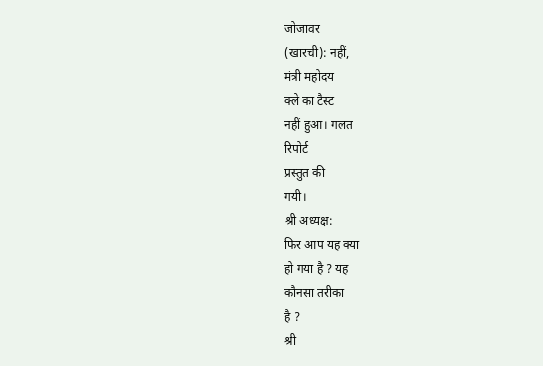जोजावर
(खारची): नहीं,
मंत्री महोदय
क्ले का टैस्ट
नहीं हुआ। गलत
रिपोर्ट
प्रस्तुत की
गयी।
श्री अध्यक्ष:
फिर आप यह क्या
हो गया है ? यह
कौनसा तरीका
है ?
श्री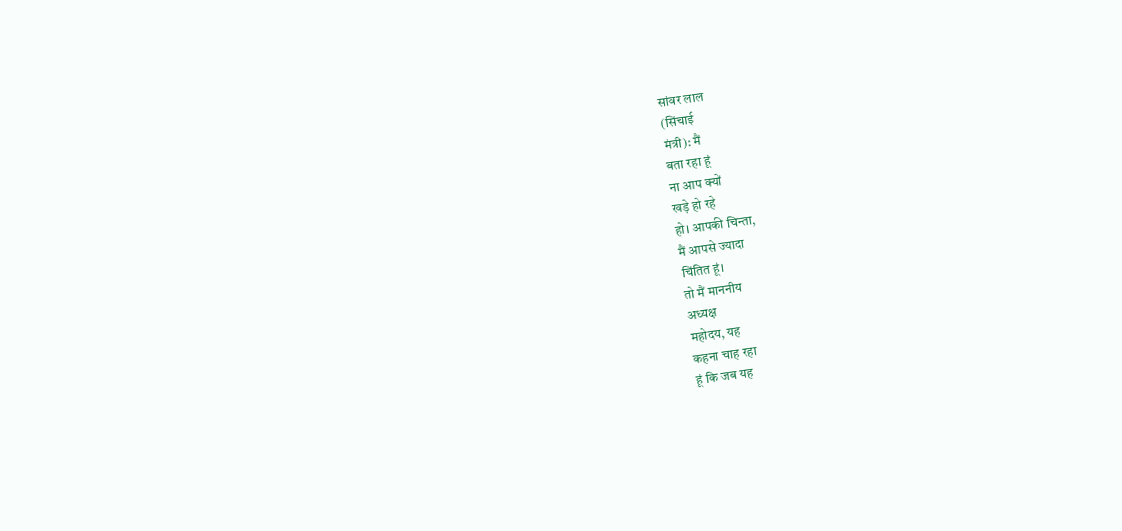सांवर लाल
(सिंचाई
मंत्री): मैं
बता रहा हूं
ना आप क्यों
खड़े हो रहे
हो। आपकी चिन्ता,
मैं आपसे ज्यादा
चिंतित हूं।
तो मैं माननीय
अध्यक्ष
महोदय, यह
कहना चाह रहा
हूं कि जब यह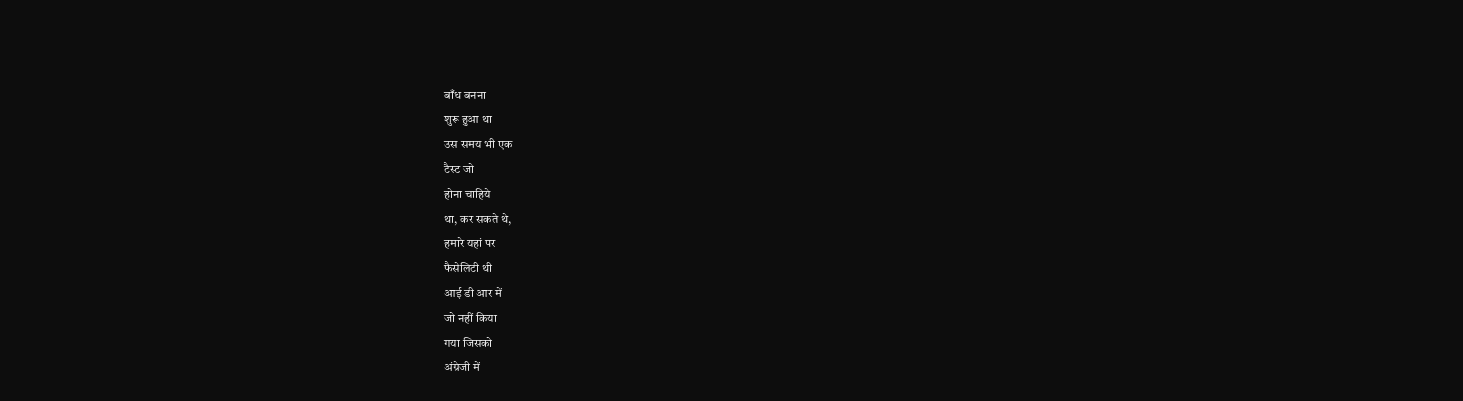बाँध बनना
शुरू हुआ था
उस समय भी एक
टैस्ट जो
होना चाहिये
था, कर सकते थे,
हमारे यहां पर
फैसेलिटी थी
आई डी आर में
जो नहीं किया
गया जिसको
अंग्रेजी में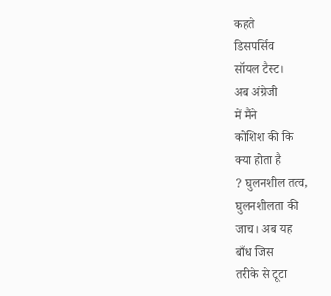कहते
डिसपर्सिव
सॉयल टैस्ट।
अब अंग्रेजी
में मैंने
कोशिश की कि
क्या होता है
? घुलनशील तत्व,
घुलनशीलता की
जाच। अब यह
बाँध जिस
तरीके से टूटा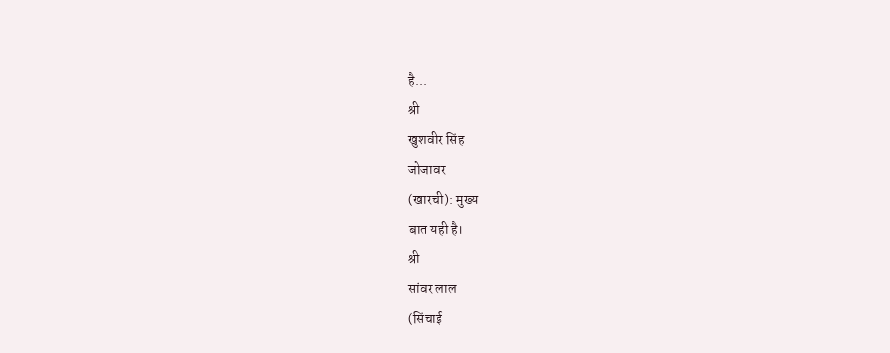है...
श्री
खुशवीर सिंह
जोजावर
(खारची): मुख्य
बात यही है।
श्री
सांवर लाल
(सिंचाई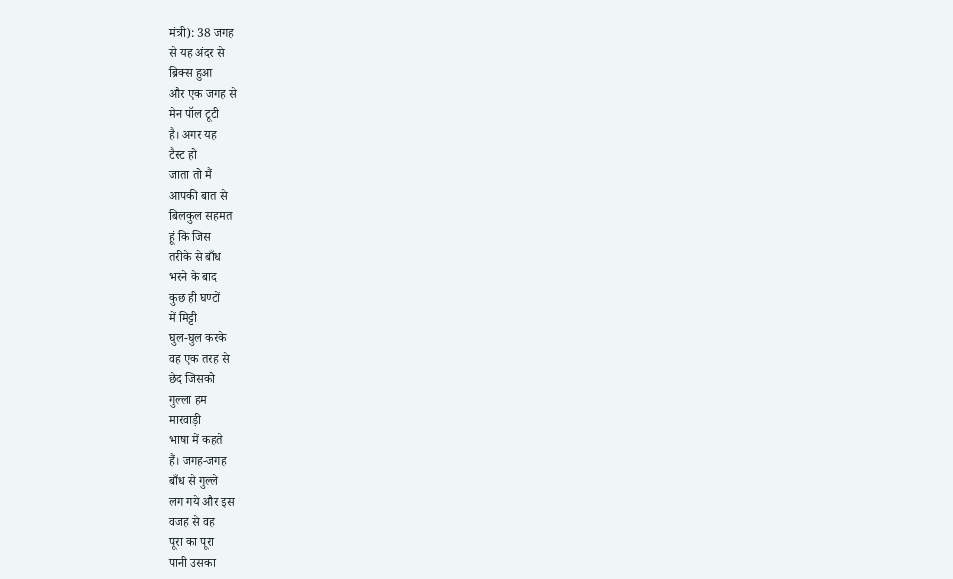मंत्री): 38 जगह
से यह अंदर से
ब्रिक्स हुआ
और एक जगह से
मेन पॉल टूटी
है। अगर यह
टैस्ट हो
जाता तो मैं
आपकी बात से
बिलकुल सहमत
हूं कि जिस
तरीके से बाँध
भरने के बाद
कुछ ही घण्टों
में मिट्टी
घुल-घुल करके
वह एक तरह से
छेद जिसको
गुल्ला हम
मारवाड़ी
भाषा में कहते
हैं। जगह-जगह
बाँध से गुल्ले
लग गये और इस
वजह से वह
पूरा का पूरा
पानी उसका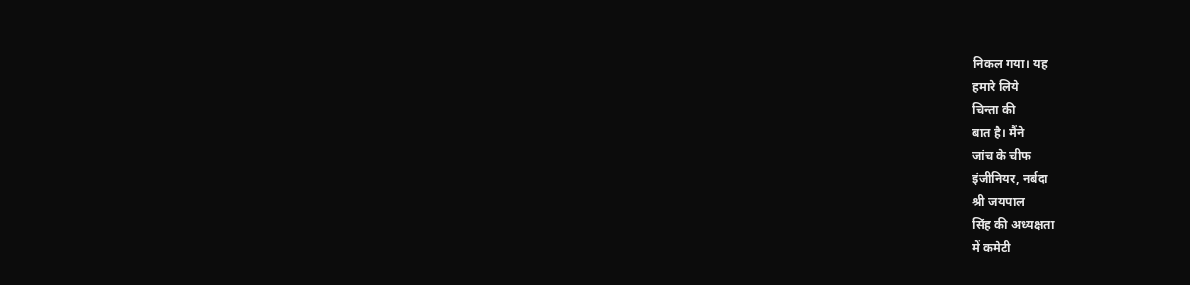निकल गया। यह
हमारे लिये
चिन्ता की
बात है। मैंने
जांच के चीफ
इंजीनियर, नर्बदा
श्री जयपाल
सिंह की अध्यक्षता
में कमेटी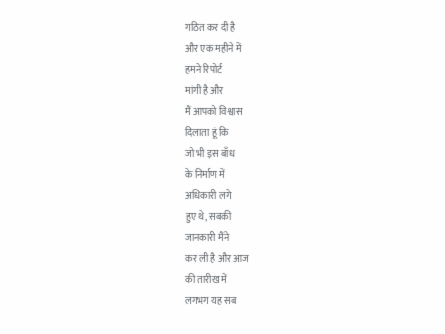गठित कर दी है
और एक महीने में
हमने रिपोर्ट
मांगी है और
मैं आपको विश्वास
दिलाता हूं कि
जो भी इस बाँध
के निर्माण में
अधिकारी लगे
हुए थे, सबकी
जानकारी मैंने
कर ली है और आज
की तारीख में
लगभग यह सब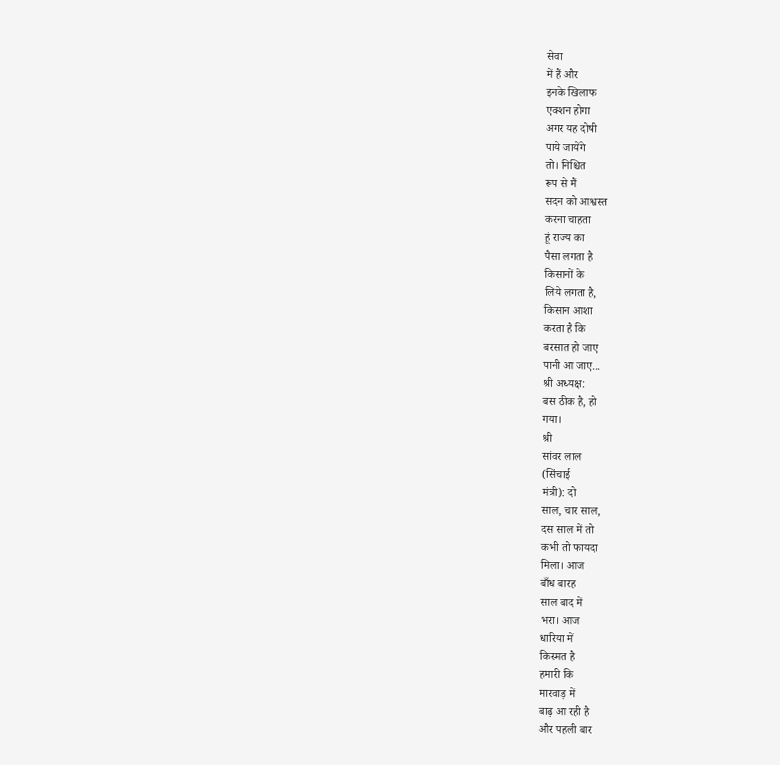सेवा
में हैं और
इनके खिलाफ
एक्शन होगा
अगर यह दोषी
पाये जायेंगे
तो। निश्चित
रूप से मैं
सदन को आश्वस्त
करना चाहता
हूं राज्य का
पैसा लगता है
किसानों के
लिये लगता है,
किसान आशा
करता है कि
बरसात हो जाए
पानी आ जाए...
श्री अध्यक्ष:
बस ठीक है, हो
गया।
श्री
सांवर लाल
(सिंचाई
मंत्री): दो
साल, चार साल,
दस साल में तो
कभी तो फायदा
मिला। आज
बाँध बारह
साल बाद में
भरा। आज
धारिया में
किस्मत है
हमारी कि
मारवाड़ में
बाढ़ आ रही है
और पहली बार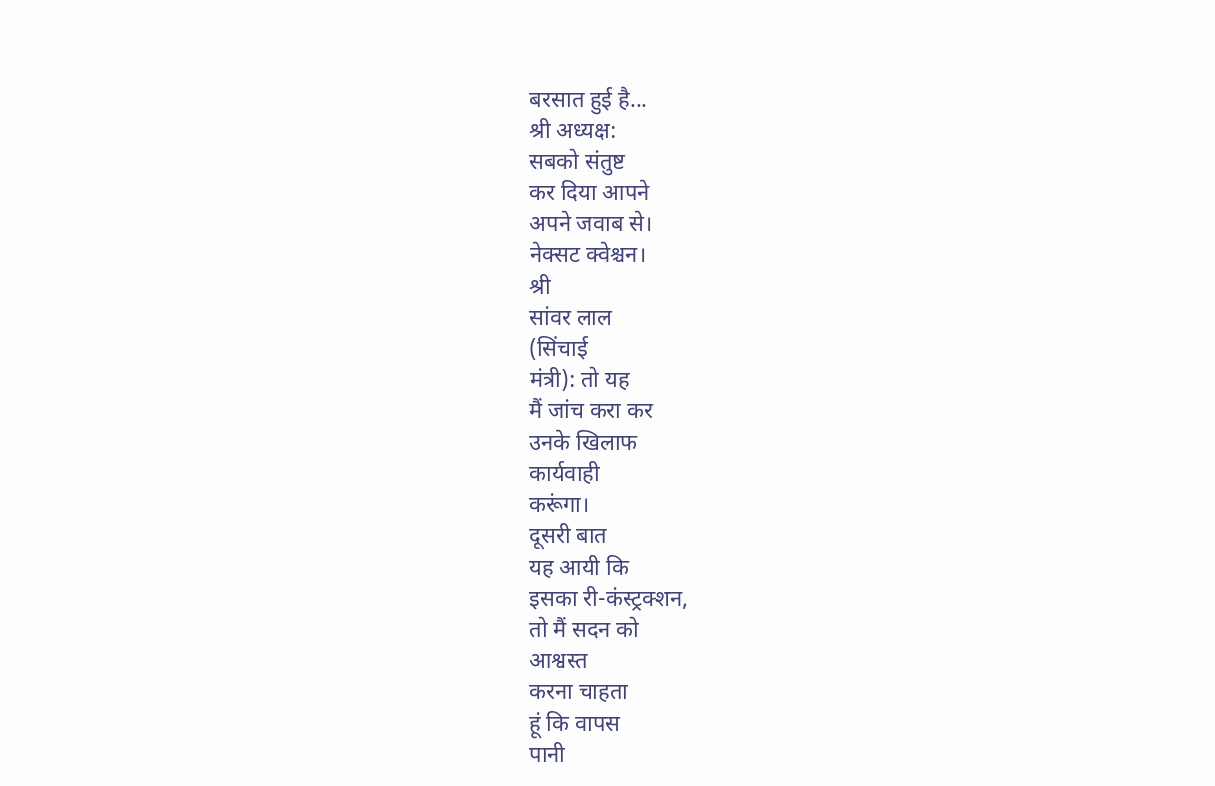बरसात हुई है...
श्री अध्यक्ष:
सबको संतुष्ट
कर दिया आपने
अपने जवाब से।
नेक्सट क्वेश्चन।
श्री
सांवर लाल
(सिंचाई
मंत्री): तो यह
मैं जांच करा कर
उनके खिलाफ
कार्यवाही
करूंगा।
दूसरी बात
यह आयी कि
इसका री-कंस्ट्रक्शन,
तो मैं सदन को
आश्वस्त
करना चाहता
हूं कि वापस
पानी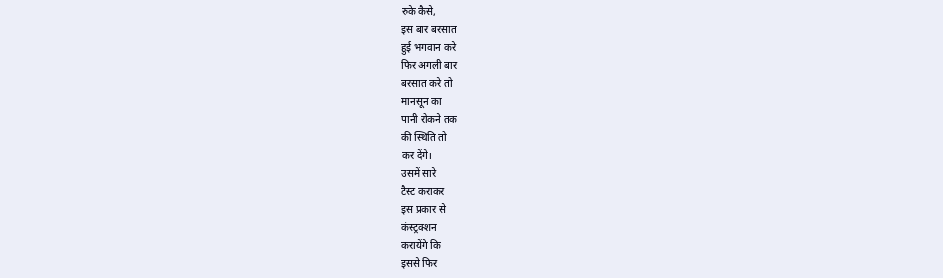रुके कैसे,
इस बार बरसात
हुई भगवान करे
फिर अगली बार
बरसात करे तो
मानसून का
पानी रोकने तक
की स्थिति तो
कर देंगे।
उसमें सारे
टैस्ट कराकर
इस प्रकार से
कंस्ट्रक्शन
करायेंगे कि
इससे फिर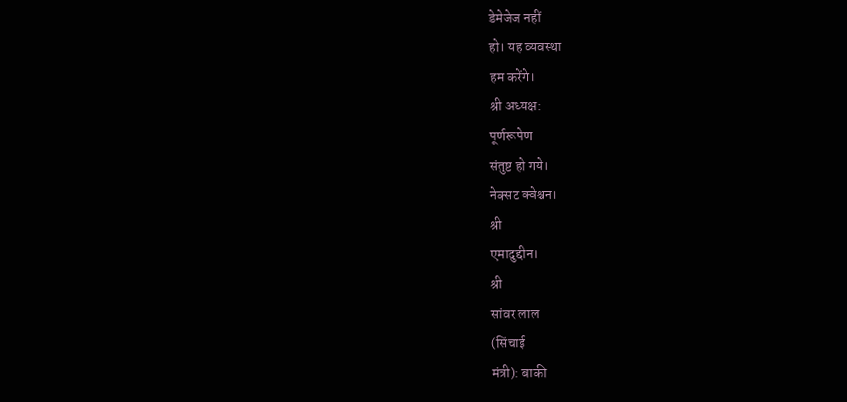डेमेजेज नहीं
हो। यह व्यवस्था
हम करेंगे।
श्री अध्यक्ष:
पूर्णरूपेण
संतुष्ट हो गये।
नेक्सट क्वेश्चन।
श्री
एमादुद्दीन।
श्री
सांवर लाल
(सिंचाई
मंत्री): बाकी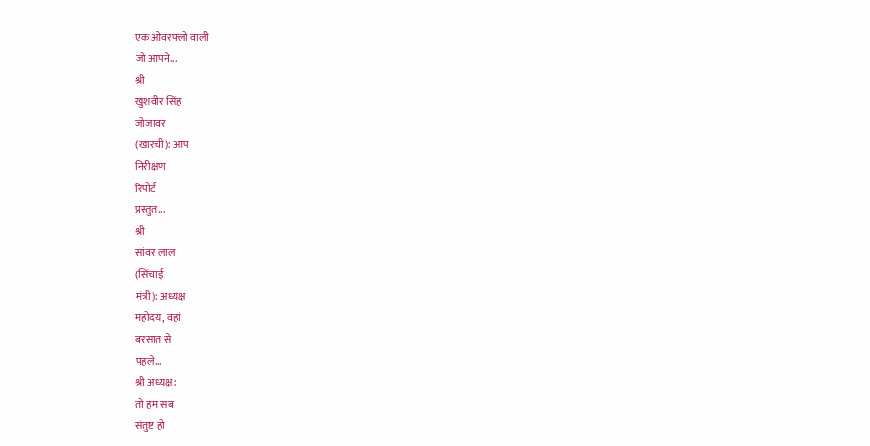एक ओवरफ्लो वाली
जो आपने...
श्री
खुशवीर सिंह
जोजावर
(खारची): आप
निरीक्षण
रिपोर्ट
प्रस्तुत...
श्री
सांवर लाल
(सिंचाई
मंत्री): अध्यक्ष
महोदय, वहां
बरसात से
पहले...
श्री अध्यक्ष:
तो हम सब
संतुष्ट हो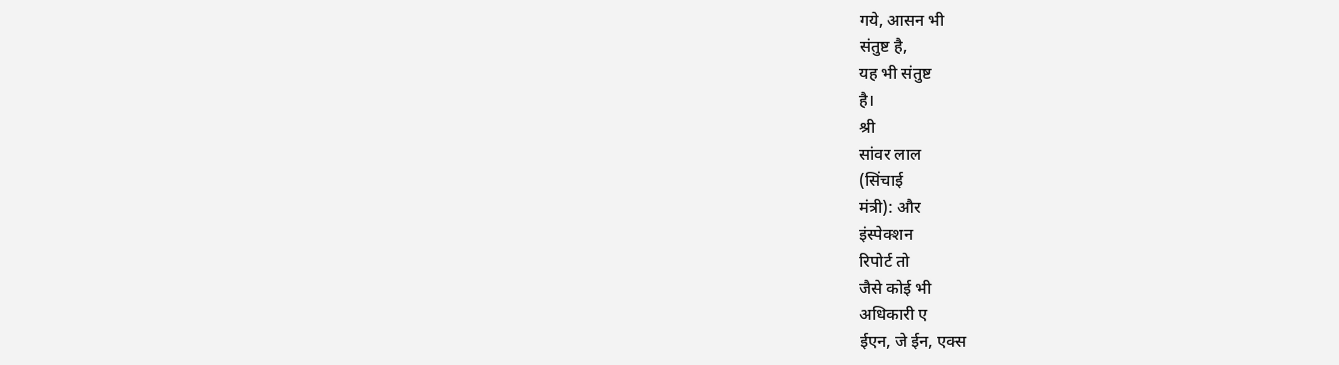गये, आसन भी
संतुष्ट है,
यह भी संतुष्ट
है।
श्री
सांवर लाल
(सिंचाई
मंत्री): और
इंस्पेक्शन
रिपोर्ट तो
जैसे कोई भी
अधिकारी ए
ईएन, जे ईन, एक्स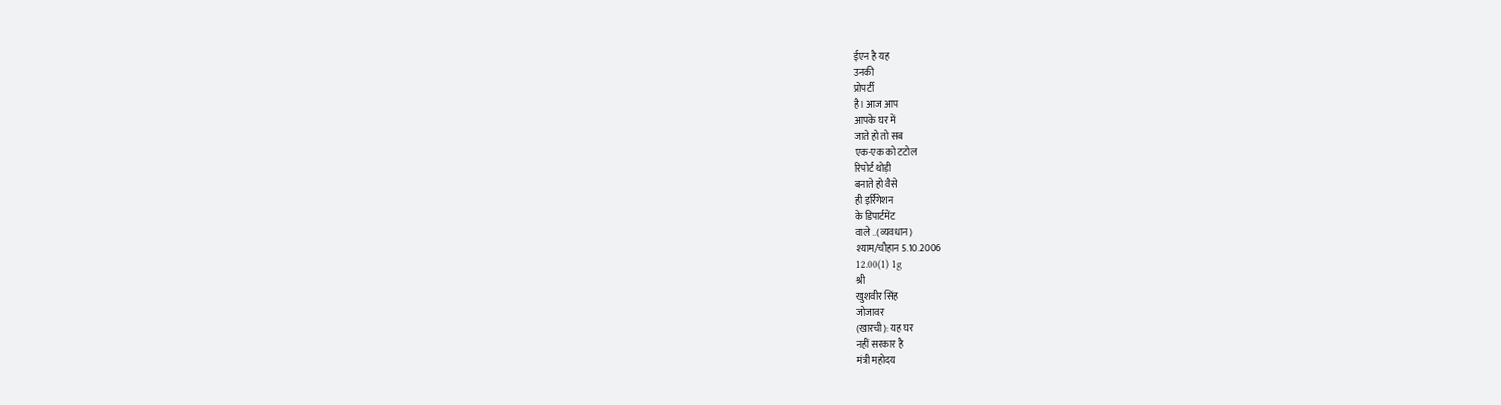ईएन है यह
उनकी
प्रोपर्टी
है। आज आप
आपके घर में
जाते हो तो सब
एक-एक को टटोल
रिपोर्ट थोड़ी
बनाते हो वैसे
ही इर्रिगेशन
के डिपार्टमेंट
वाले ..(व्यवधान)
श्याम/चौहान 5.10.2006
12.00(1) 1g
श्री
खुशवीर सिंह
जोजावर
(खारची): यह घर
नहीं सरकार है
मंत्री महोदय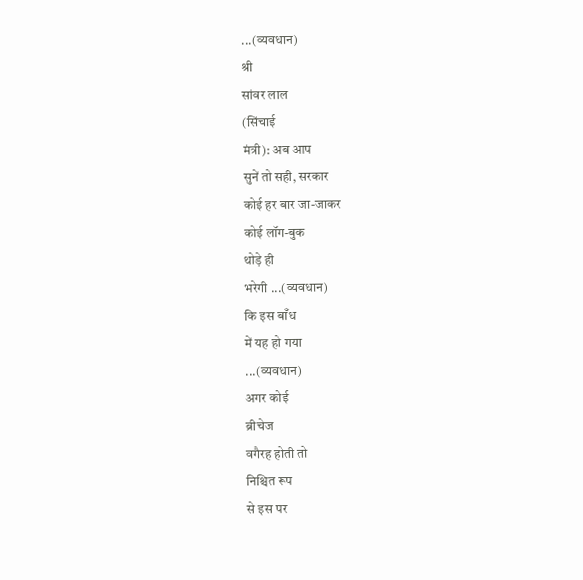...(व्यवधान)
श्री
सांवर लाल
(सिंचाई
मंत्री): अब आप
सुनें तो सही, सरकार
कोई हर बार जा-जाकर
कोई लॉग-बुक
थोड़े ही
भरेगी ...(व्यवधान)
कि इस बाँध
में यह हो गया
...(व्यवधान)
अगर कोई
ब्रीचेज
वगैरह होती तो
निश्चित रूप
से इस पर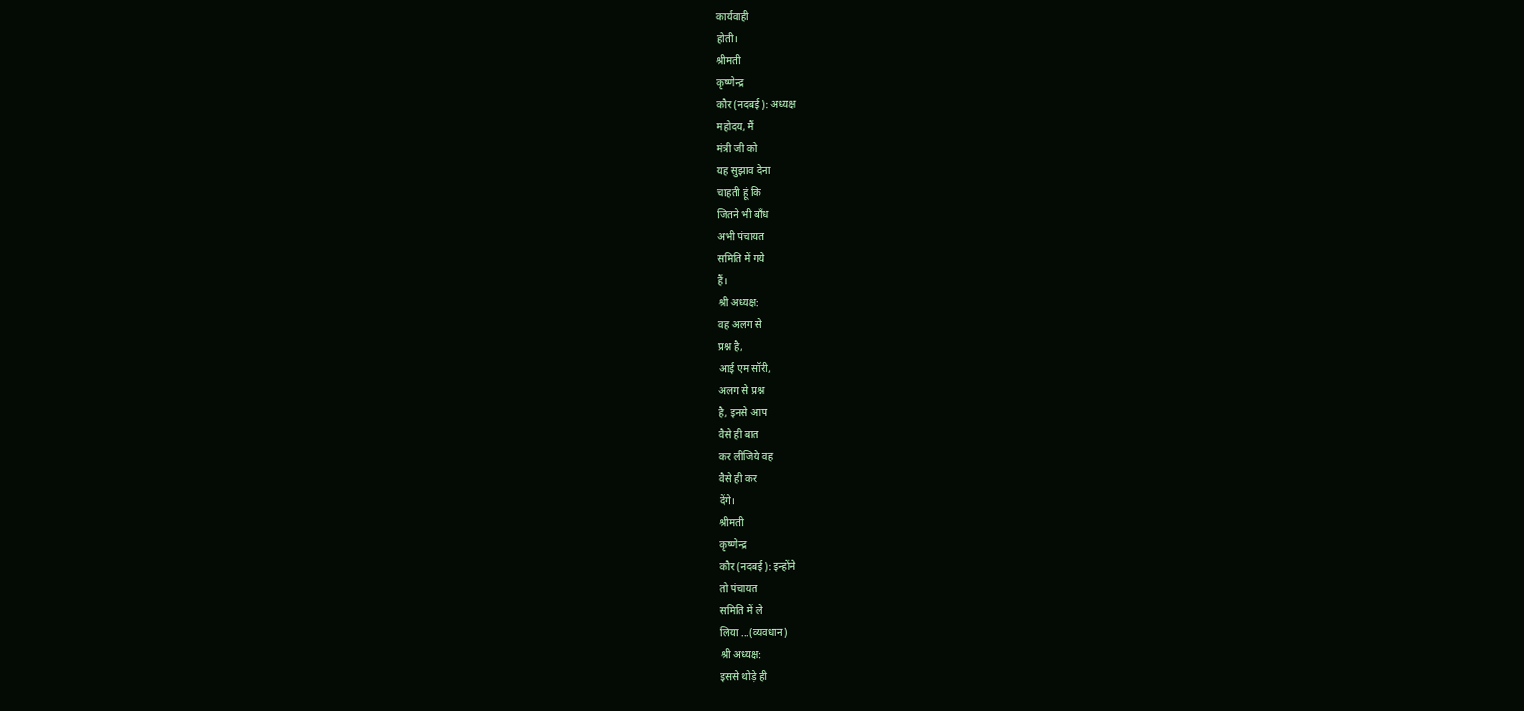कार्यवाही
होती।
श्रीमती
कृष्णेन्द्र
कौर (नदबई): अध्यक्ष
महोदय, मैं
मंत्री जी को
यह सुझाव देना
चाहती हूं कि
जितने भी बाँध
अभी पंचायत
समिति में गये
हैं।
श्री अध्यक्ष:
वह अलग से
प्रश्न है,
आई एम सॉरी,
अलग से प्रश्न
है, इनसे आप
वैसे ही बात
कर लीजिये वह
वैसे ही कर
देंगे।
श्रीमती
कृष्णेन्द्र
कौर (नदबई): इन्होंने
तो पंचायत
समिति में ले
लिया ...(व्यवधान)
श्री अध्यक्ष:
इससे थोड़े ही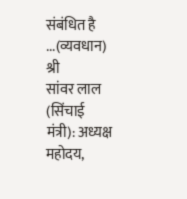संबंधित है
...(व्यवधान)
श्री
सांवर लाल
(सिंचाई
मंत्री): अध्यक्ष
महोदय,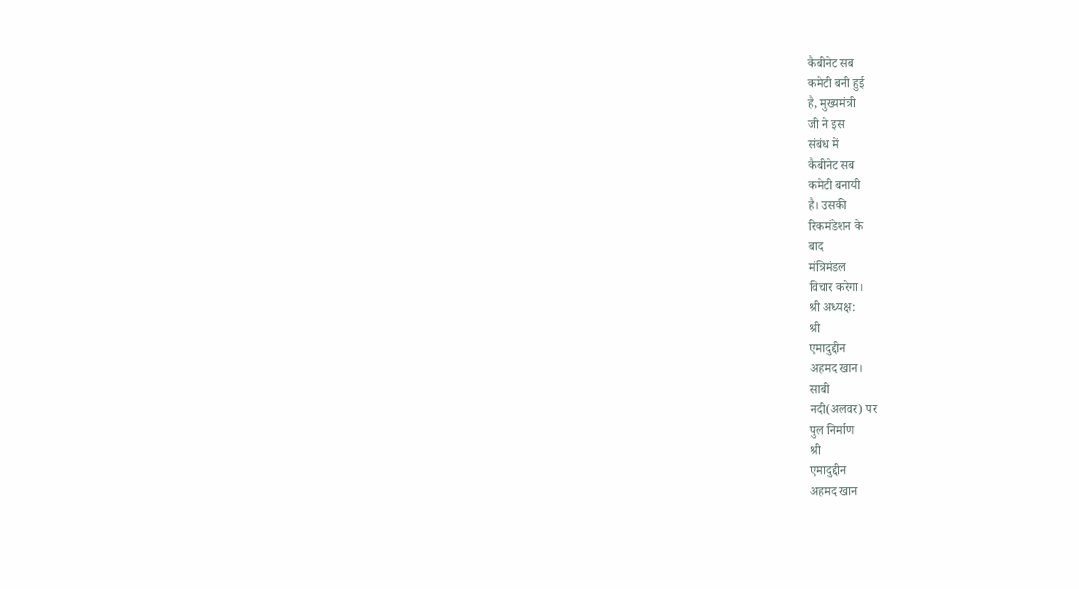कैबीनेट सब
कमेटी बनी हुई
है, मुख्यमंत्री
जी ने इस
संबंध में
कैबीनेट सब
कमेटी बनायी
है। उसकी
रिकमंडेशन के
बाद
मंत्रिमंडल
विचार करेगा।
श्री अध्यक्ष:
श्री
एमादुद्दीन
अहमद खान।
साबी
नदी(अलवर) पर
पुल निर्माण
श्री
एमादुद्दीन
अहमद खान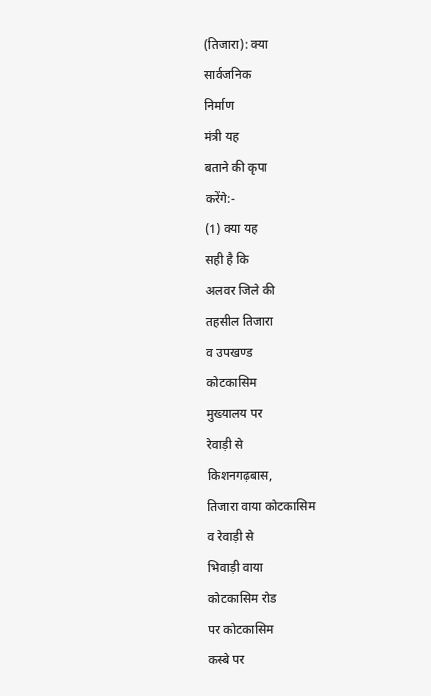(तिजारा): क्या
सार्वजनिक
निर्माण
मंत्री यह
बताने की कृपा
करेंगे:-
(1) क्या यह
सही है कि
अलवर जिले की
तहसील तिजारा
व उपखण्ड
कोटकासिम
मुख्यालय पर
रेवाड़ी से
किशनगढ़बास,
तिजारा वाया कोटकासिम
व रेवाड़ी से
भिवाड़ी वाया
कोटकासिम रोड
पर कोटकासिम
कस्बे पर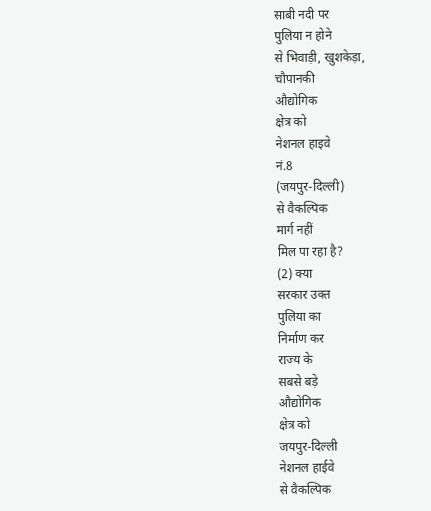साबी नदी पर
पुलिया न होने
से भिवाड़ी, खुशकेड़ा,
चौपानकी
औद्योगिक
क्षेत्र को
नेशनल हाइवे
नं.8
(जयपुर-दिल्ली)
से वैकल्पिक
मार्ग नहीं
मिल पा रहा है?
(2) क्या
सरकार उक्त
पुलिया का
निर्माण कर
राज्य के
सबसे बड़े
औद्योगिक
क्षेत्र को
जयपुर-दिल्ली
नेशनल हाईवे
से वैकल्पिक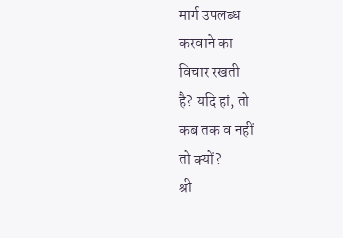मार्ग उपलब्ध
करवाने का
विचार रखती
है? यदि हां, तो
कब तक व नहीं
तो क्यों?
श्री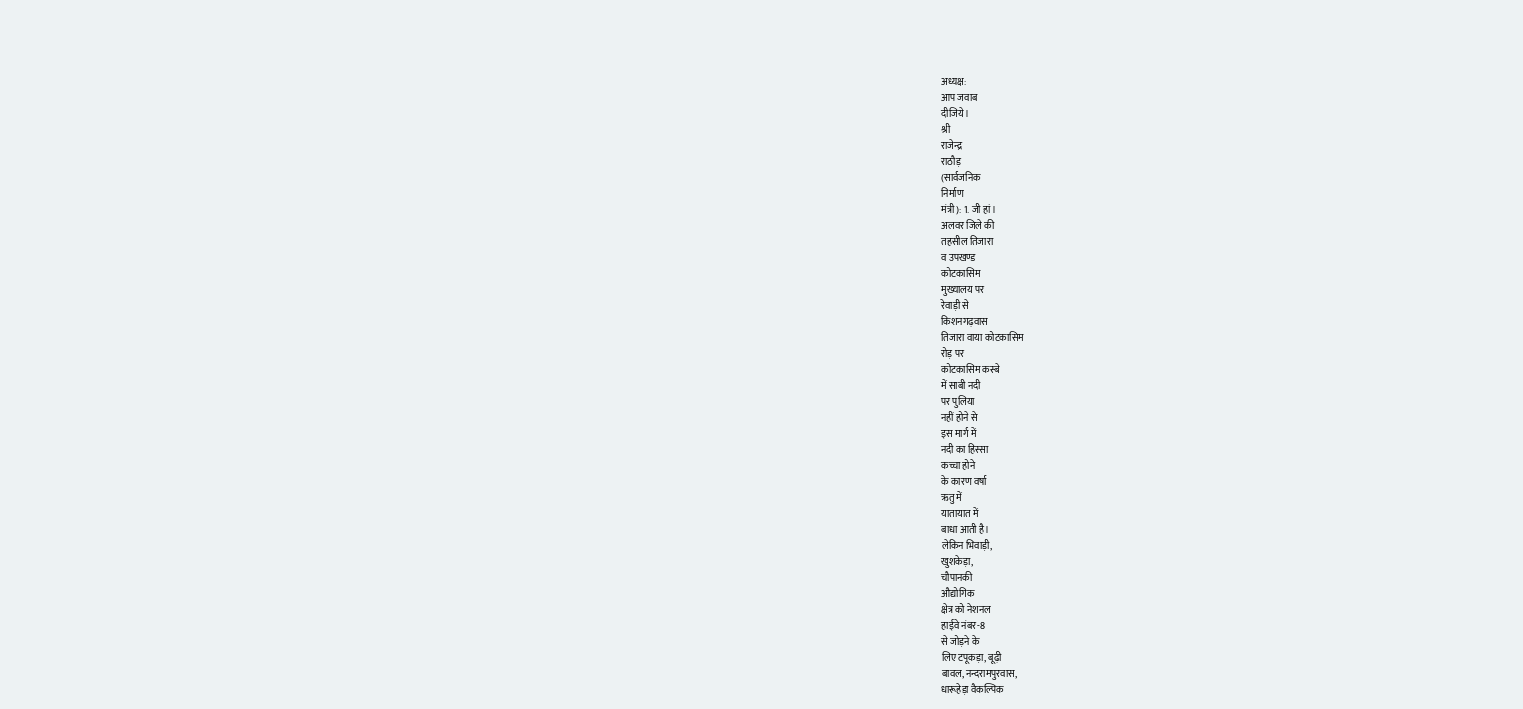अध्यक्ष:
आप जवाब
दीजिये।
श्री
राजेन्द्र
राठौड़
(सार्वजनिक
निर्माण
मंत्री): 1. जी हां।
अलवर जिले की
तहसील तिजारा
व उपखण्ड
कोटकासिम
मुख्यालय पर
रेवाड़ी से
किशनगढ़वास
तिजारा वाया कोटकासिम
रोड़ पर
कोटकासिम कस्बे
में साबी नदी
पर पुलिया
नहीं होने से
इस मार्ग में
नदी का हिस्सा
कच्चा होने
के कारण वर्षा
ऋतु में
यातायात में
बाधा आती है।
लेकिन भिवाड़ी,
खुशकेड़ा,
चौपानकी
औद्योगिक
क्षेत्र को नेशनल
हाईवे नंबर-8
से जोड़ने के
लिए टपूकड़ा, बूढ़ी
बावल, नन्दरामपुरवास,
धारूहेड़ा वैकल्पिक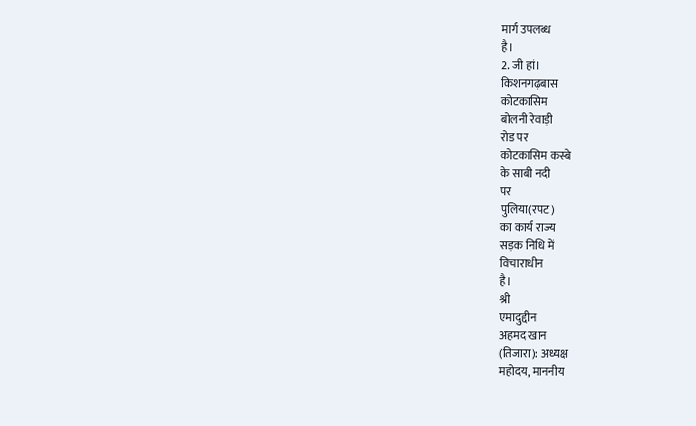मार्ग उपलब्ध
है।
2. जी हां।
किशनगढ़बास
कोटकासिम
बोलनी रेवाड़ी
रोड पर
कोटकासिम कस्बे
के साबी नदी
पर
पुलिया(रपट)
का कार्य राज्य
सड़क निधि में
विचाराधीन
है।
श्री
एमादुद्दीन
अहमद खान
(तिजारा): अध्यक्ष
महोदय, माननीय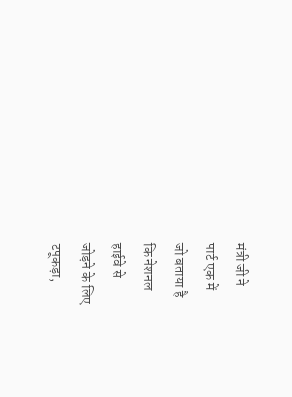मंत्री जी ने
पार्ट एक में
जो बताया है
कि नेशनल
हाईवे से
जोड़ने के लिए
टपूकड़ा,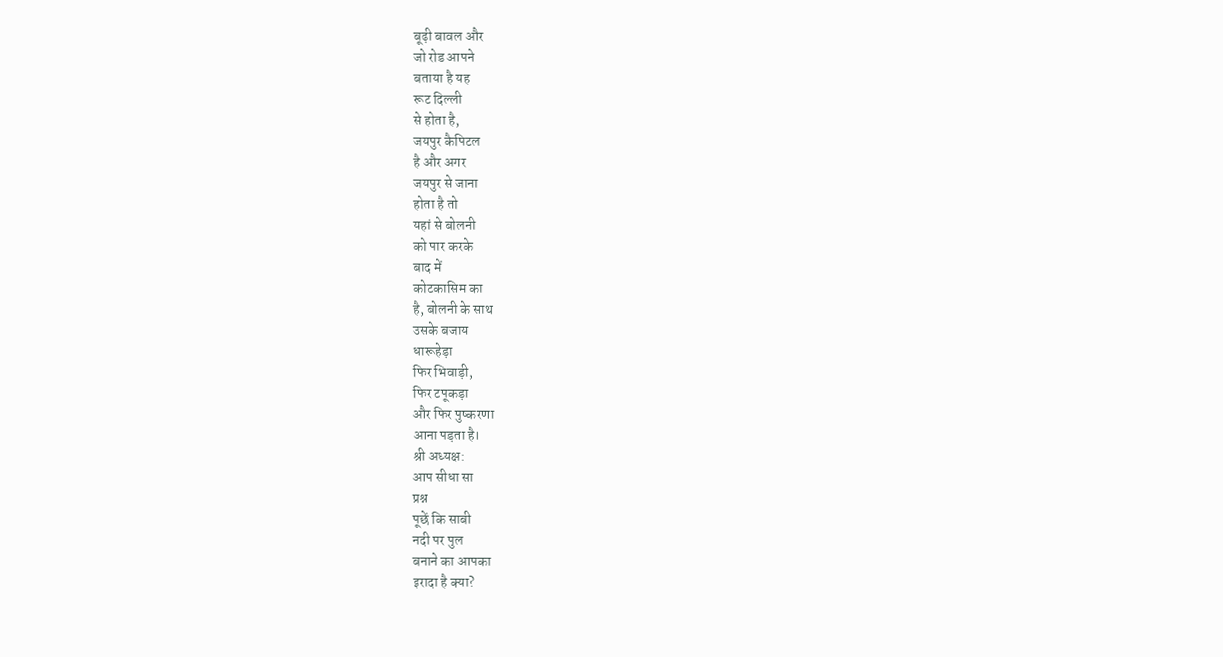बूढ़ी बावल और
जो रोड आपने
बताया है यह
रूट दिल्ली
से होता है,
जयपुर कैपिटल
है और अगर
जयपुर से जाना
होता है तो
यहां से बोलनी
को पार करके
बाद में
कोटकासिम का
है, बोलनी के साथ
उसके बजाय
धारूहेड़ा
फिर भिवाड़ी,
फिर टपूकड़ा
और फिर पुष्करणा
आना पड़ता है।
श्री अध्यक्ष:
आप सीधा सा
प्रश्न
पूछें कि साबी
नदी पर पुल
बनाने का आपका
इरादा है क्या?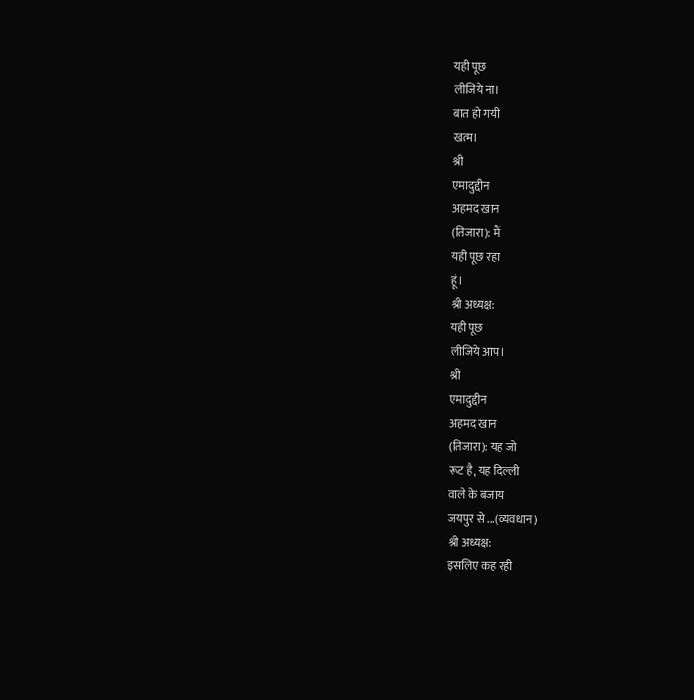यही पूछ
लीजिये ना।
बात हो गयी
खत्म।
श्री
एमादुद्दीन
अहमद खान
(तिजारा): मैं
यही पूछ रहा
हूं।
श्री अध्यक्ष:
यही पूछ
लीजिये आप।
श्री
एमादुद्दीन
अहमद खान
(तिजारा): यह जो
रूट है, यह दिल्ली
वाले के बजाय
जयपुर से ...(व्यवधान)
श्री अध्यक्ष:
इसलिए कह रही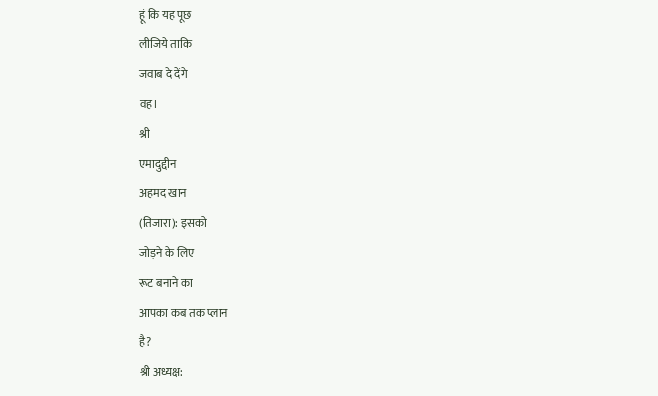हूं कि यह पूछ
लीजिये ताकि
जवाब दे देंगे
वह।
श्री
एमादुद्दीन
अहमद खान
(तिजारा): इसको
जोड़ने के लिए
रूट बनाने का
आपका कब तक प्लान
है?
श्री अध्यक्ष: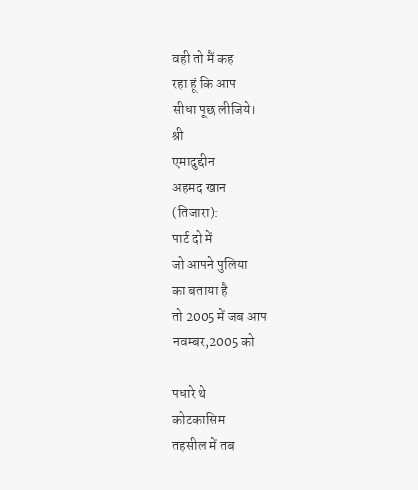वही तो मैं कह
रहा हूं कि आप
सीधा पूछ लीजिये।
श्री
एमादुद्दीन
अहमद खान
(तिजारा):
पार्ट दो में
जो आपने पुलिया
का बताया है
तो 2005 में जब आप
नवम्बर,2005 को

पधारे थे
कोटकासिम
तहसील में तब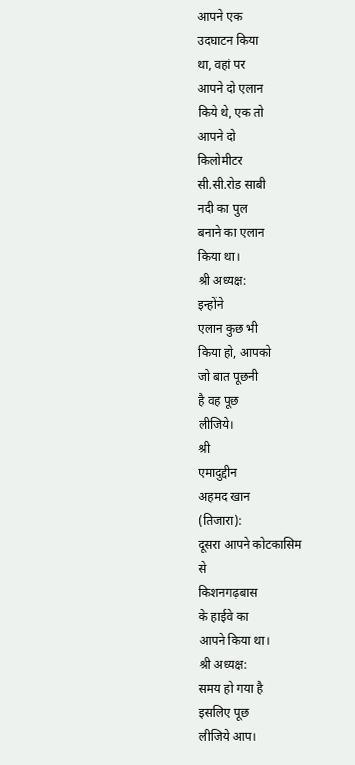आपने एक
उदघाटन किया
था, वहां पर
आपने दो एलान
किये थे, एक तो
आपने दो
किलोमीटर
सी.सी.रोड साबी
नदी का पुल
बनाने का एलान
किया था।
श्री अध्यक्ष:
इन्होंने
एलान कुछ भी
किया हो, आपको
जो बात पूछनी
है वह पूछ
लीजिये।
श्री
एमादुद्दीन
अहमद खान
(तिजारा):
दूसरा आपने कोटकासिम
से
किशनगढ़बास
के हाईवे का
आपने किया था।
श्री अध्यक्ष:
समय हो गया है
इसलिए पूछ
लीजिये आप।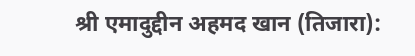श्री एमादुद्दीन अहमद खान (तिजारा):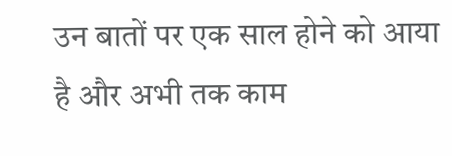उन बातों पर एक साल होने को आया है और अभी तक काम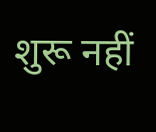शुरू नहीं